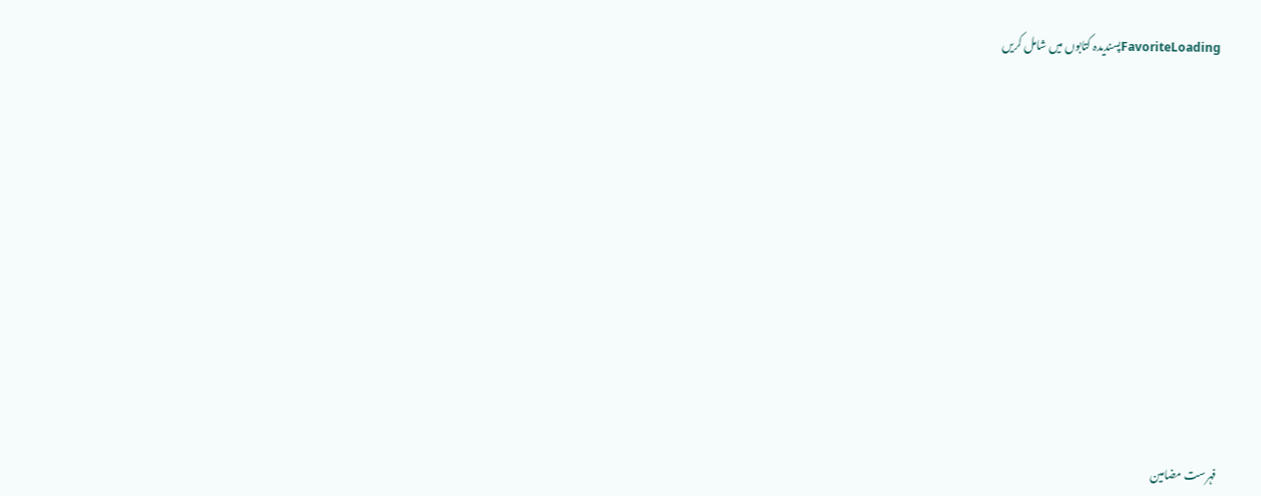FavoriteLoadingپسندیدہ کتابوں میں شامل کریں













فہرست مضامین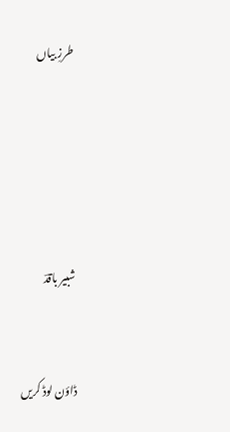طرزِ بیاں







شبیر باقدؔ



ڈاؤن لوڈ کریں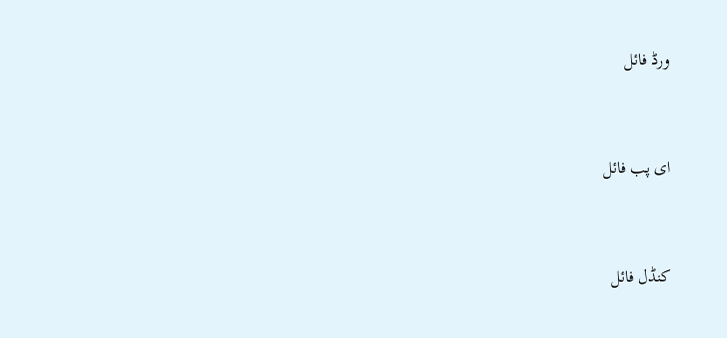ورڈ فائل



ای پب فائل



کنڈل فائل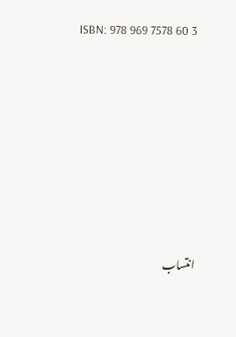ISBN: 978 969 7578 60 3









انتساب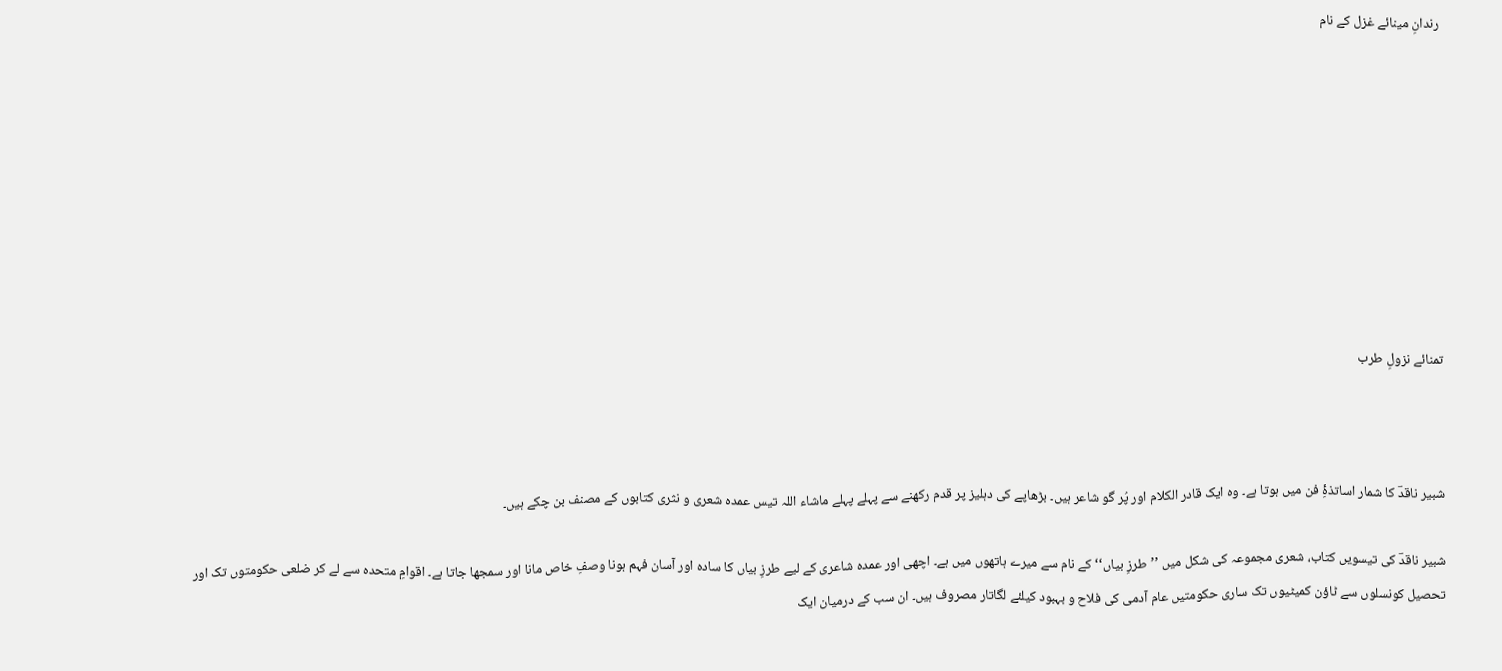رندانِ مینائے غزل کے نام









تمنائے نزولِ طرب



شبیر ناقدؔ کا شمار اساتذۂِ فن میں ہوتا ہے۔ وہ ایک قادر الکلام اور پُر گو شاعر ہیں۔ بڑھاپے کی دہلیز پر قدم رکھنے سے پہلے پہلے ماشاء اللہ تیس عمدہ شعری و نثری کتابوں کے مصنف بن چکے ہیں۔

شبیر ناقدؔ کی تیسویں کتاب، شعری مجموعہ کی شکل میں ’’طرزِ بیاں‘‘ کے نام سے میرے ہاتھوں میں ہے۔ اچھی اور عمدہ شاعری کے لیے طرزِ بیاں کا سادہ اور آسان فہم ہونا وصفِ خاص مانا اور سمجھا جاتا ہے۔ اقوامِ متحدہ سے لے کر ضلعی حکومتوں تک اور تحصیل کونسلوں سے ٹاؤن کمیٹیوں تک ساری حکومتیں عام آدمی کی فلاح و بہبود کیلئے لگاتار مصروف ہیں۔ ان سب کے درمیان ایک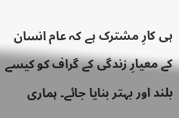ہی کارِ مشترک ہے کہ عام انسان کے معیارِ زندگی کے گراف کو کیسے بلند اور بہتر بنایا جائے۔ ہماری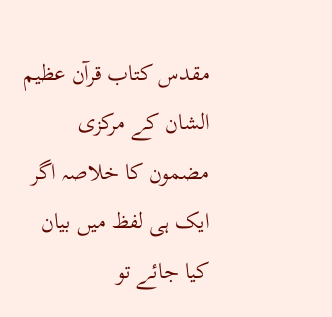مقدس کتاب قرآن عظیم الشان کے مرکزی مضمون کا خلاصہ اگر ایک ہی لفظ میں بیان کیا جائے تو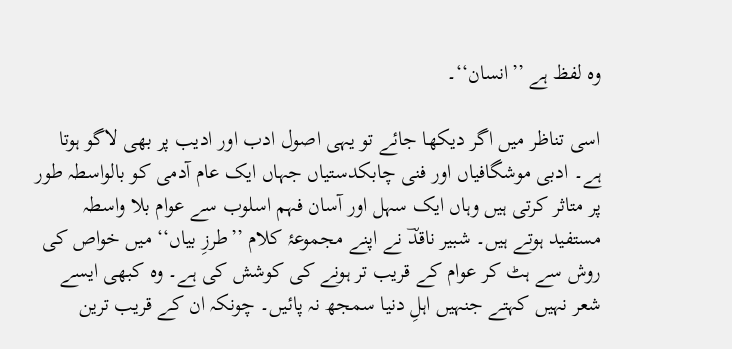وہ لفظ ہے ’’انسان‘‘۔

اسی تناظر میں اگر دیکھا جائے تو یہی اصول ادب اور ادیب پر بھی لاگو ہوتا ہے۔ ادبی موشگافیاں اور فنی چابکدستیاں جہاں ایک عام آدمی کو بالواسطہ طور پر متاثر کرتی ہیں وہاں ایک سہل اور آسان فہم اسلوب سے عوام بلا واسطہ مستفید ہوتے ہیں۔ شبیر ناقدؔ نے اپنے مجموعۂ کلام ’’طرزِ بیاں‘‘ میں خواص کی روش سے ہٹ کر عوام کے قریب تر ہونے کی کوشش کی ہے۔ وہ کبھی ایسے شعر نہیں کہتے جنہیں اہلِ دنیا سمجھ نہ پائیں۔ چونکہ ان کے قریب ترین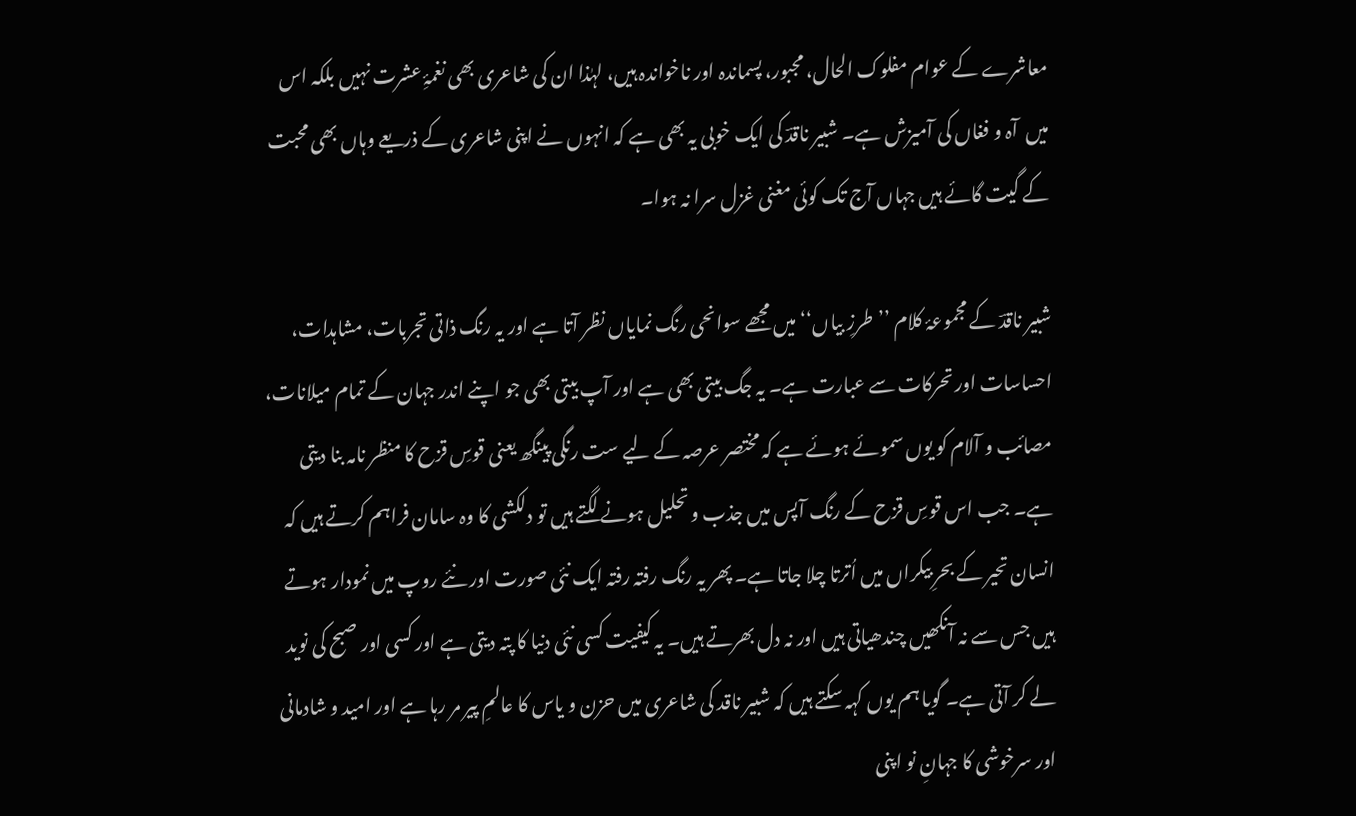معاشرے کے عوام مفلوک الحال، مجبور، پسماندہ اور ناخواندہ ہیں، لہٰذا ان کی شاعری بھی نغمۂِ عشرت نہیں بلکہ اس میں  آہ و فغاں کی آمیزش ہے۔ شبیر ناقدؔ کی ایک خوبی یہ بھی ہے کہ انہوں نے اپنی شاعری کے ذریعے وہاں بھی محبت کے گیت گائے ہیں جہاں آج تک کوئی مغنی غزل سرا نہ ہوا۔

شبیر ناقدؔ کے مجموعۂ کلام ’’طرزِ بیاں‘‘ میں مجھے سوانحی رنگ نمایاں نظر آتا ہے اور یہ رنگ ذاتی تجربات، مشاہدات، احساسات اور تحرکات سے عبارت ہے۔ یہ جگ بیتی بھی ہے اور آپ بیتی بھی جو اپنے اندر جہان کے تمام میلانات، مصائب و آلام کو یوں سموئے ہوئے ہے کہ مختصر عرصہ کے لیے ست رنگی پینگھ یعنی قوسِ قزح کا منظر نامہ بنا دیتی ہے۔ جب اس قوسِ قزح کے رنگ آپس میں جذب و تحلیل ہونے لگتے ہیں تو دلکشی کا وہ سامان فراہم کرتے ہیں کہ انسان تحیر کے بحرِ بیکراں میں اُترتا چلا جاتا ہے۔ پھر یہ رنگ رفتہ رفتہ ایک نئی صورت اور نئے روپ میں نمودار ہوتے ہیں جس سے نہ آنکھیں چندھیاتی ہیں اور نہ دل بھرتے ہیں۔ یہ کیفیت کسی نئی دنیا کا پتہ دیتی ہے اور کسی اور صبح کی نوید لے کر آتی ہے۔ گویا ہم یوں کہہ سکتے ہیں کہ شبیر ناقد کی شاعری میں حزن و یاس کا عالمِ پیر مر رہا ہے اور امید و شادمانی اور سرخوشی کا جہانِ نو اپنی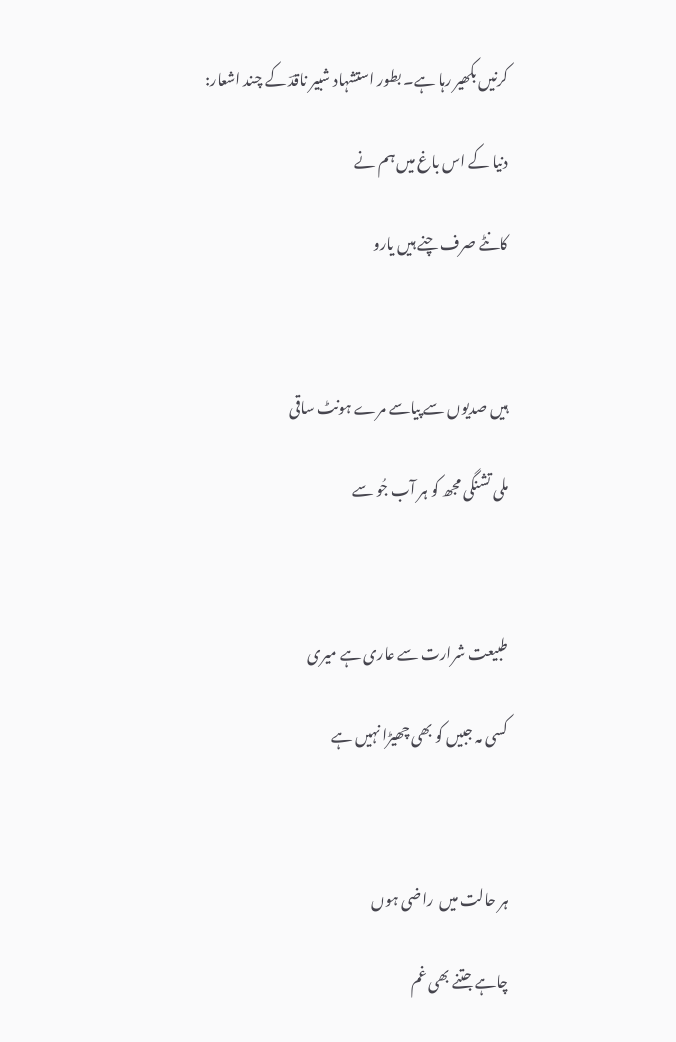کرنیں بکھیر رہا ہے۔ بطور استشہاد شبیر ناقدؔ کے چند اشعار:

دنیا کے اس باغ میں ہم نے

کانٹے صرف چنے ہیں یارو



ہیں صدیوں سے پیاسے مرے ہونٹ ساقی

ملی تشنگی مجھ کو ہر آب جُو سے



طبیعت شرارت سے عاری ہے میری

کسی مہ جبیں کو بھی چھیڑا نہیں ہے



ہر حالت میں  راضی ہوں

چاہے جتنے بھی غم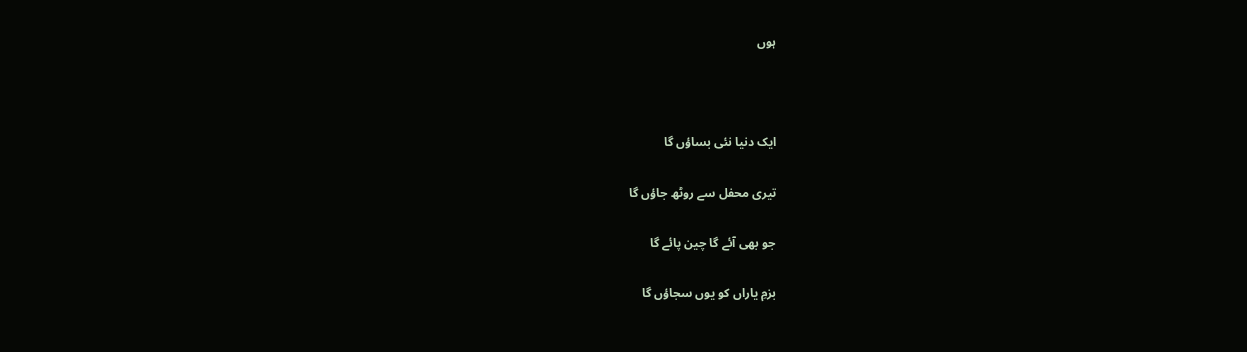ہوں



ایک دنیا نئی بساؤں گا

تیری محفل سے روٹھ جاؤں گا

جو بھی آئے گا چین پائے گا

بزمِ یاراں کو یوں سجاؤں گا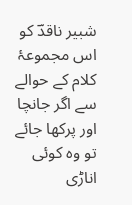شبیر ناقدؔ کو اس مجموعۂ کلام کے حوالے سے اگر جانچا اور پرکھا جائے تو وہ کوئی اناڑی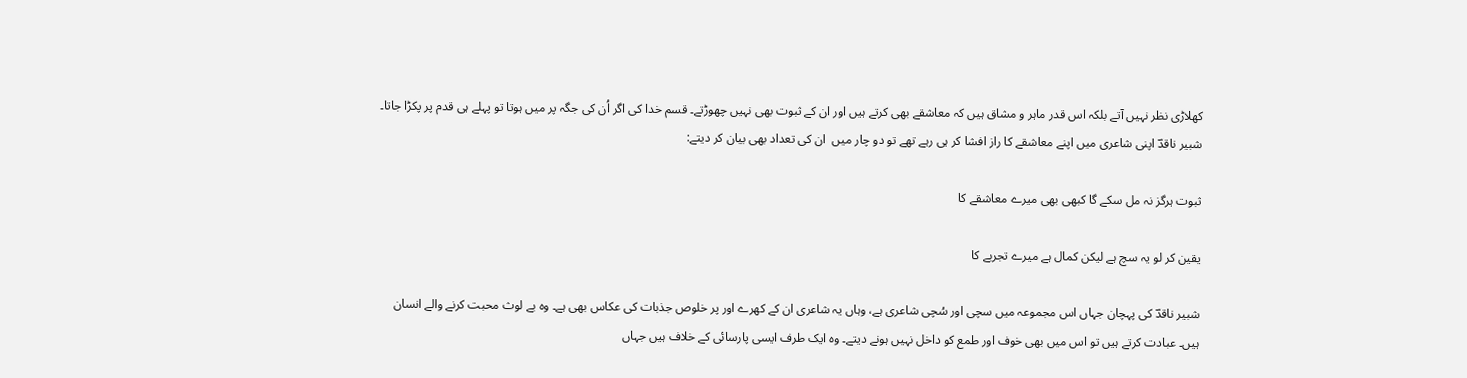کھلاڑی نظر نہیں آتے بلکہ اس قدر ماہر و مشاق ہیں کہ معاشقے بھی کرتے ہیں اور ان کے ثبوت بھی نہیں چھوڑتے۔ قسم خدا کی اگر اُن کی جگہ پر میں ہوتا تو پہلے ہی قدم پر پکڑا جاتا۔ شبیر ناقدؔ اپنی شاعری میں اپنے معاشقے کا راز افشا کر ہی رہے تھے تو دو چار میں  ان کی تعداد بھی بیان کر دیتے:

ثبوت ہرگز نہ مل سکے گا کبھی بھی میرے معاشقے کا

یقین کر لو یہ سچ ہے لیکن کمال ہے میرے تجربے کا

شبیر ناقدؔ کی پہچان جہاں اس مجموعہ میں سچی اور سُچی شاعری ہے، وہاں یہ شاعری ان کے کھرے اور پر خلوص جذبات کی عکاس بھی ہے۔ وہ بے لوث محبت کرنے والے انسان ہیں۔ عبادت کرتے ہیں تو اس میں بھی خوف اور طمع کو داخل نہیں ہونے دیتے۔ وہ ایک طرف ایسی پارسائی کے خلاف ہیں جہاں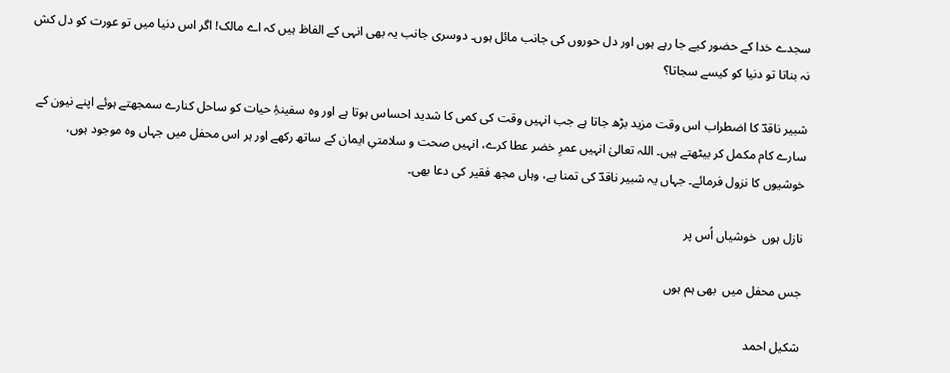سجدے خدا کے حضور کیے جا رہے ہوں اور دل حوروں کی جانب مائل ہوں۔ دوسری جانب یہ بھی انہی کے الفاظ ہیں کہ اے مالک! اگر اس دنیا میں تو عورت کو دل کش نہ بناتا تو دنیا کو کیسے سجاتا؟

شبیر ناقدؔ کا اضطراب اس وقت مزید بڑھ جاتا ہے جب انہیں وقت کی کمی کا شدید احساس ہوتا ہے اور وہ سفینۂِ حیات کو ساحل کنارے سمجھتے ہوئے اپنے نیون کے سارے کام مکمل کر بیٹھتے ہیں۔ اللہ تعالیٰ انہیں عمرِ خضر عطا کرے، انہیں صحت و سلامتیِ ایمان کے ساتھ رکھے اور ہر اس محفل میں جہاں وہ موجود ہوں، خوشیوں کا نزول فرمائے۔ جہاں یہ شبیر ناقدؔ کی تمنا ہے، وہاں مجھ فقیر کی دعا بھی۔

نازل ہوں  خوشیاں اُس پر

جس محفل میں  بھی ہم ہوں

شکیل احمد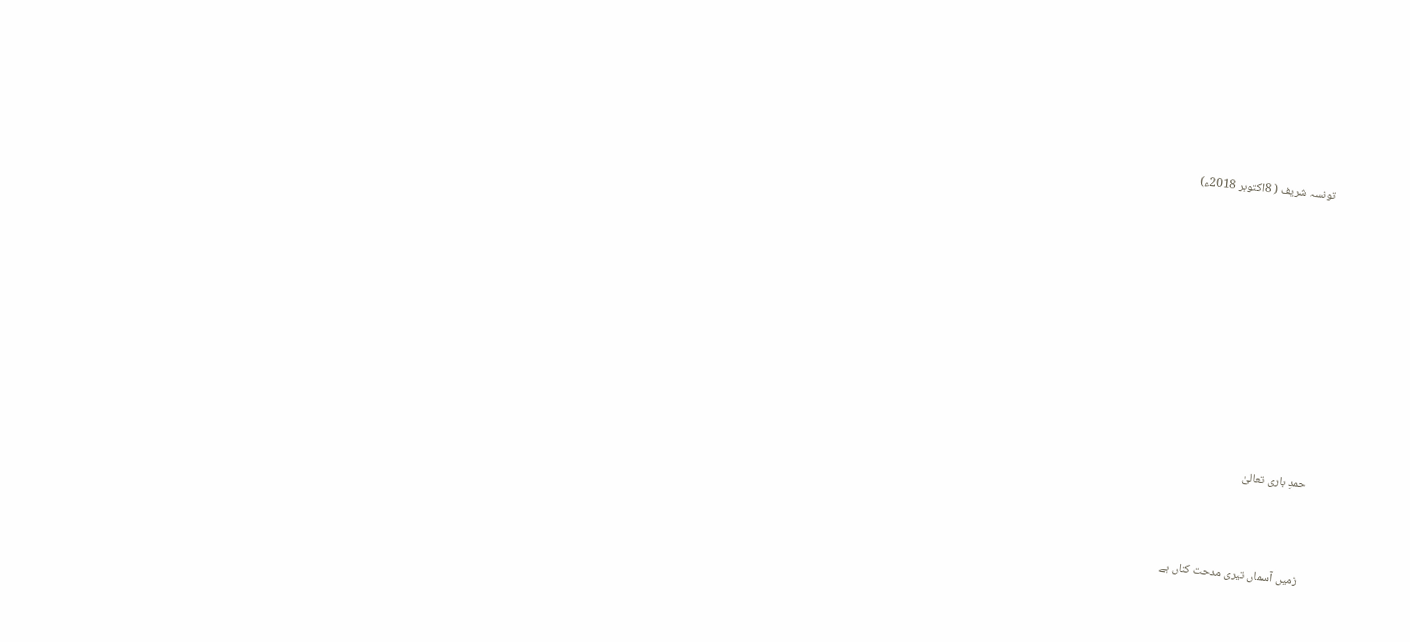تونسہ شریف ( 8اکتوبر 2018ء)











حمدِ باری تعالیٰ



زمیں آسماں تیری مدحت کناں ہے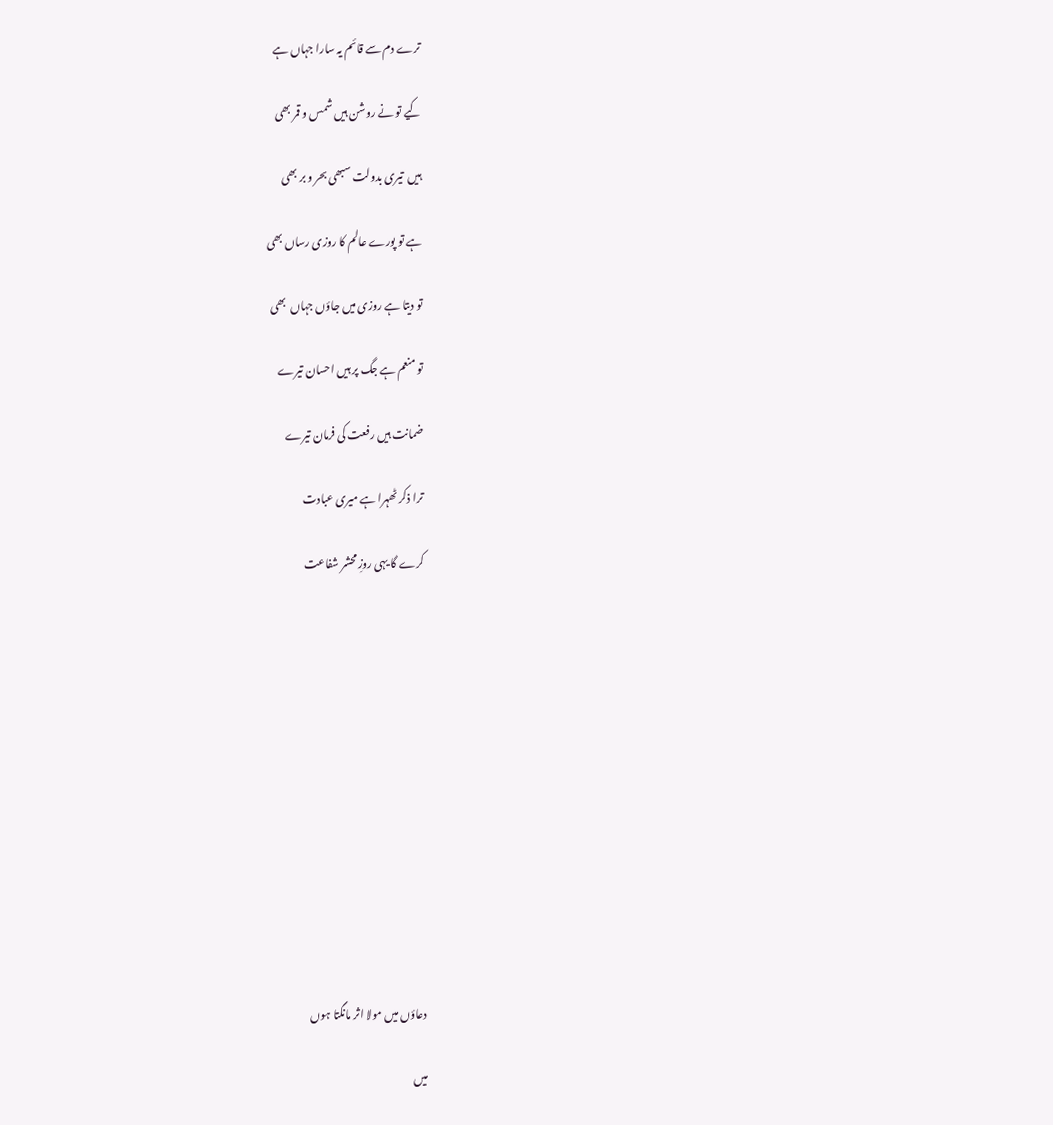ترے دم سے قائم یہ سارا جہاں ہے

کیے تو نے روشن ہیں شمس و قمر بھی

ہیں  تیری بدولت سبھی بحر و بر بھی

ہے تو پورے عالم کا روزی رساں بھی

تو دیتا ہے روزی میں جاؤں جہاں  بھی

تو منعم ہے جگ پر ہیں احسان تیرے

ضمانت ہیں رفعت کی فرمان تیرے

ترا ذکر ٹھہرا ہے میری عبادت

کرے گا یہی روزِ محشر شفاعت













دعاؤں میں مولا اثر مانگتا ہوں

میں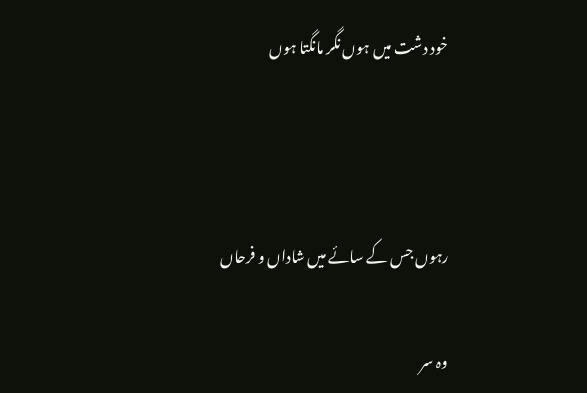خود دشت میں ہوں نگر مانگتا ہوں



رہوں جس کے سائے میں شاداں و فرحاں

وہ سر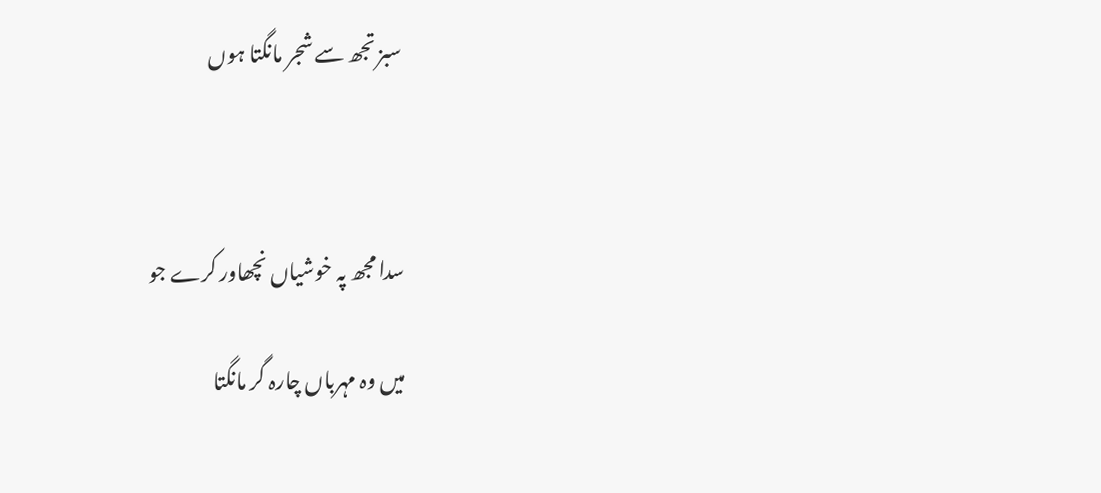سبز تجھ سے شجر مانگتا ہوں



سدا مجھ پہ خوشیاں نچھاور کرے جو

میں وہ مہرباں چارہ گر مانگتا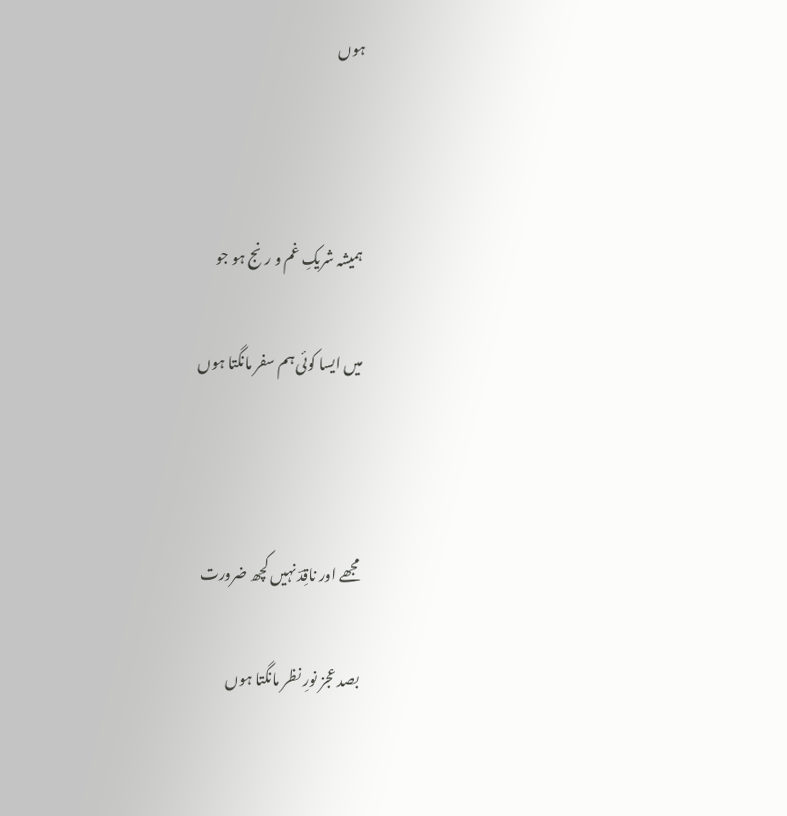ہوں



ہمیشہ شریکِ غم و رنج ہو جو

میں ایسا کوئی ہم سفر مانگتا ہوں



مجھے اور ناقِدؔ نہیں کچھ ضرورت

بصد عجز نورِ نظر مانگتا ہوں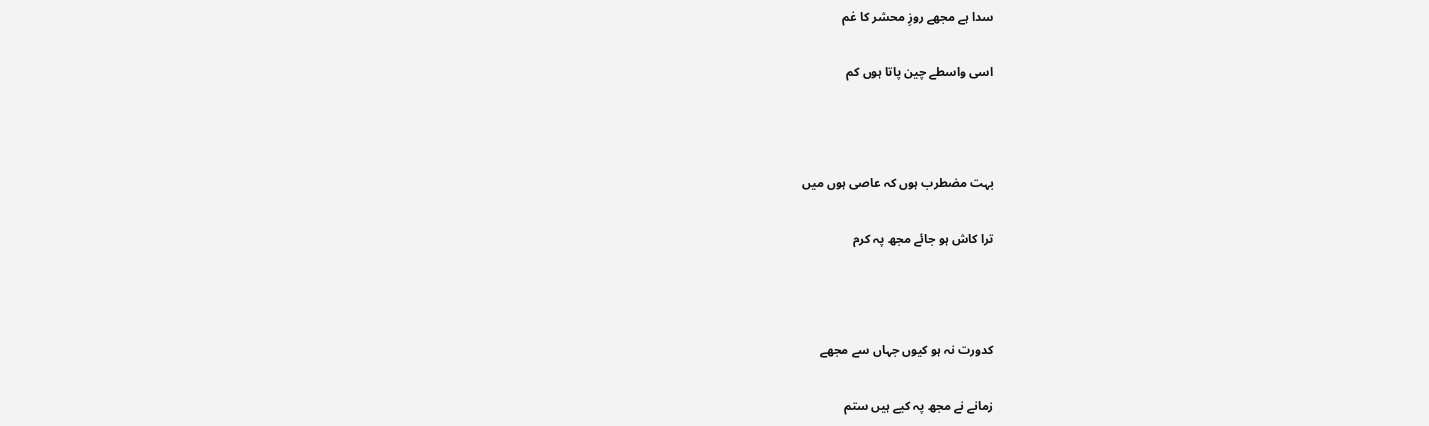سدا ہے مجھے روزِ محشر کا غم

اسی واسطے چین پاتا ہوں کم



بہت مضطرب ہوں کہ عاصی ہوں میں

ترا کاش ہو جائے مجھ پہ کرم



کدورت نہ ہو کیوں جہاں سے مجھے

زمانے نے مجھ پہ کیے ہیں ستم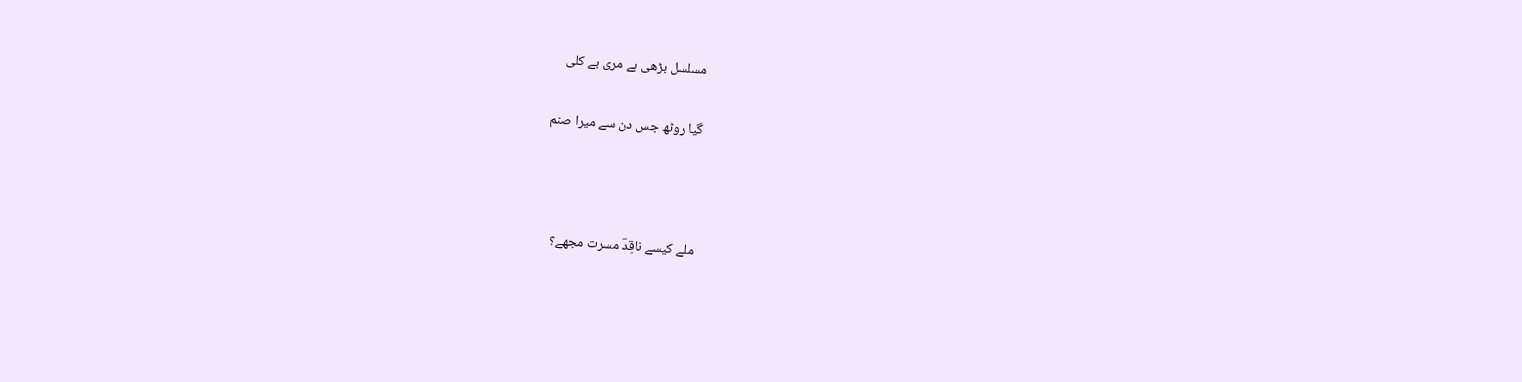مسلسل بڑھی ہے مری بے کلی

گیا روٹھ جس دن سے میرا صنم



ملے کیسے ناقِدؔ مسرت مجھے؟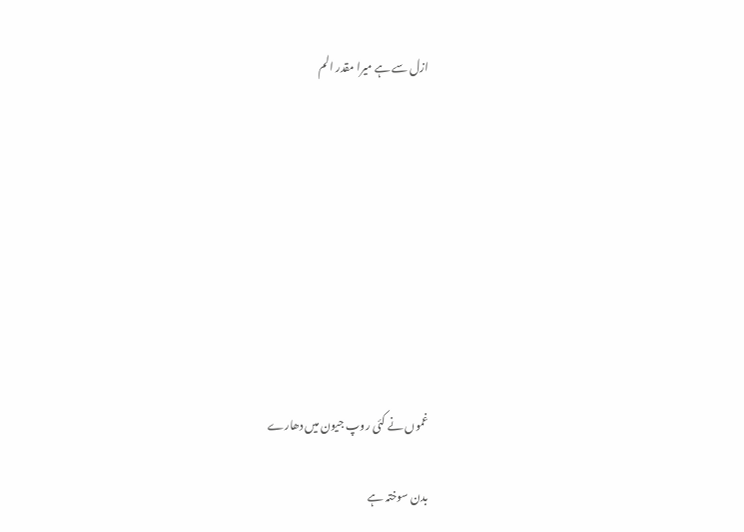ازل سے ہے میرا مقدر الم









غموں نے کئی روپ جیون میں دھارے

بدن سوختہ ہے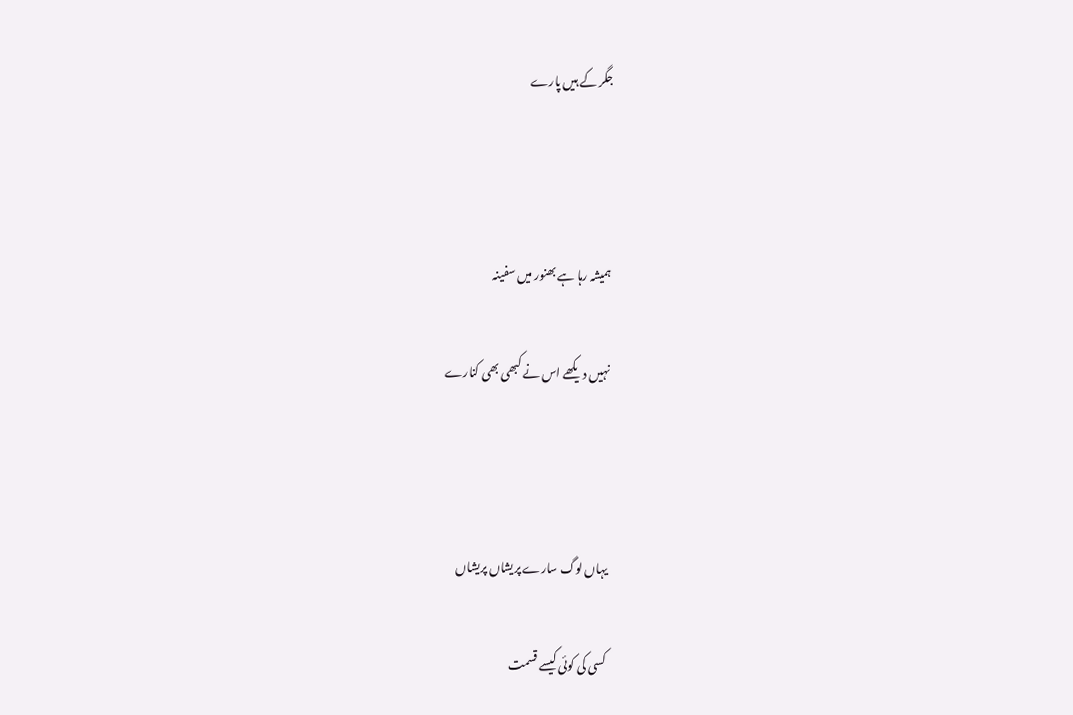جگر کے ہیں پارے



ہمیشہ رہا ہے بھنور میں سفینہ

نہیں دیکھے اس نے کبھی بھی کنارے



یہاں لوگ سارے پریشاں پریشاں

کسی کی کوئی کیسے قسمت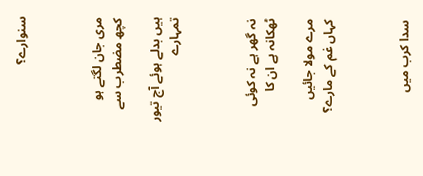سنوارے؟



مری جان لگتے ہو کچھ مضطرب سے

ہیں بدلے ہوئے آج تیور تمہارے



نہ گھر ہے نہ کوئی ٹھکانہ ہے ان کا

مرے مولا جائیں کہاں غم کے مارے؟



سدا کرب میں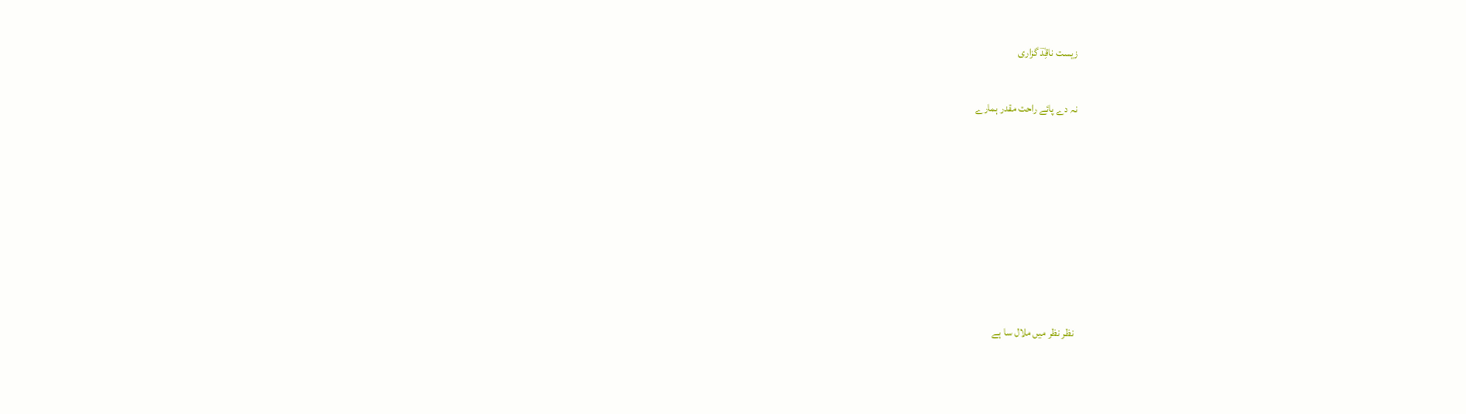زیست ناقِدؔ گزاری

نہ دے پائے راحت مقدر ہمارے







نظر نظر میں ملال سا ہے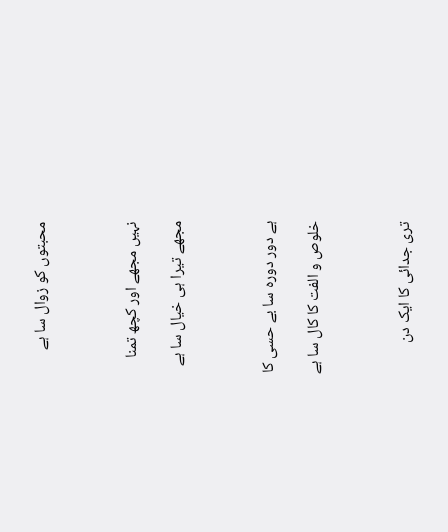محبتوں کو زوال سا ہے



نہیں مجھے اور کچھ تمنا

مجھے تیرا ہی خیال سا ہے



ہے دور دورہ سا بے حسی کا

خلوص و الفت کا کال سا ہے



تری جدائی کا ایک دن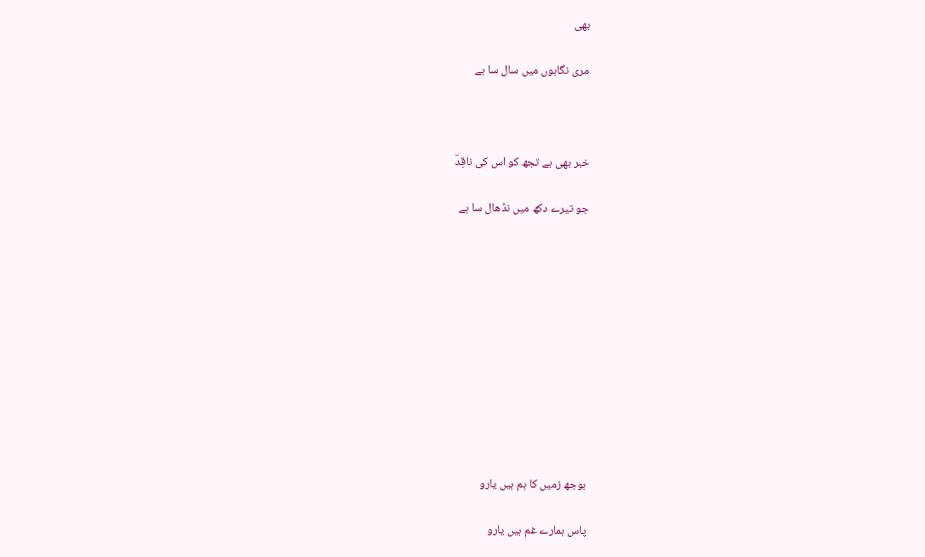بھی

مری نگاہوں میں سال سا ہے



خبر بھی ہے تجھ کو اس کی ناقِدؔ

جو تیرے دکھ میں نڈھال سا ہے











بوجھ زمیں کا ہم ہیں یارو

پاس ہمارے غم ہیں یارو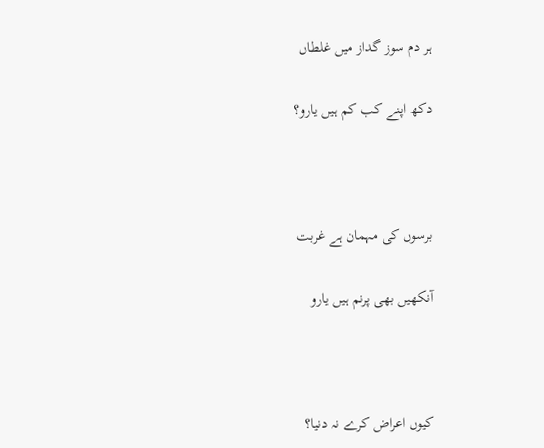ہر دم سوز گداز میں غلطاں

دکھ اپنے کب کم ہیں یارو؟



برسوں کی مہمان ہے غربت

آنکھیں بھی پرنم ہیں یارو



کیوں اعراض کرے نہ دنیا؟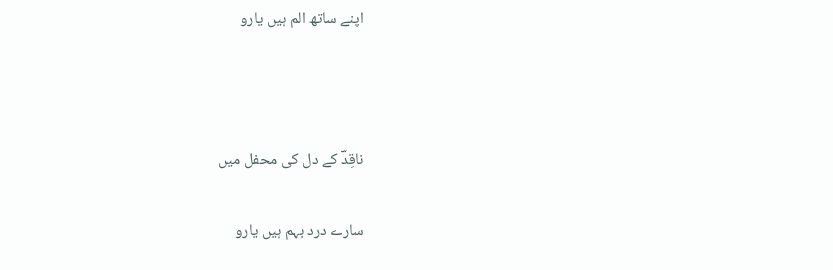اپنے ساتھ الم ہیں یارو



ناقِدؔ کے دل کی محفل میں

سارے درد بہم ہیں یارو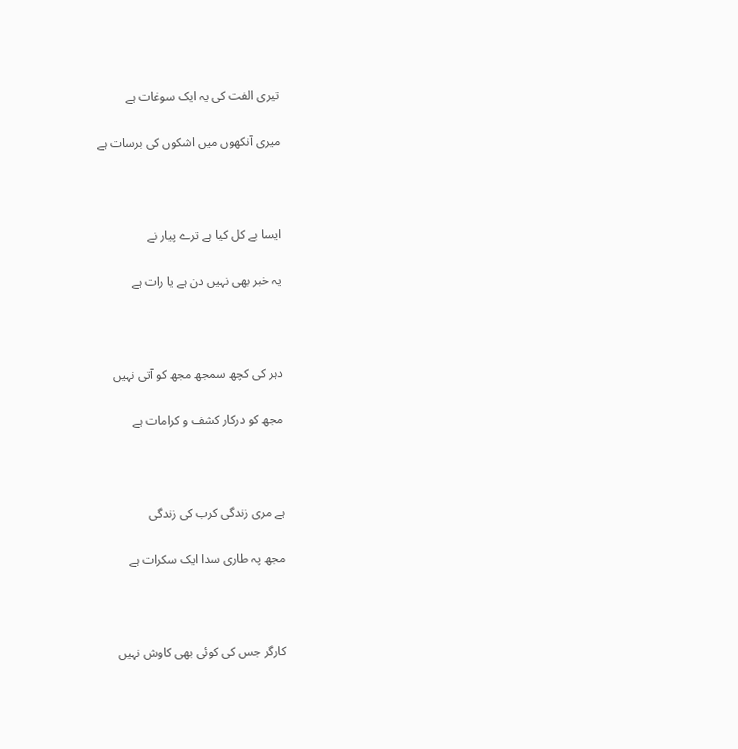تیری الفت کی یہ ایک سوغات ہے

میری آنکھوں میں اشکوں کی برسات ہے



ایسا بے کل کیا ہے ترے پیار نے

یہ خبر بھی نہیں دن ہے یا رات ہے



دہر کی کچھ سمجھ مجھ کو آتی نہیں

مجھ کو درکار کشف و کرامات ہے



ہے مری زندگی کرب کی زندگی

مجھ پہ طاری سدا ایک سکرات ہے



کارگر جس کی کوئی بھی کاوش نہیں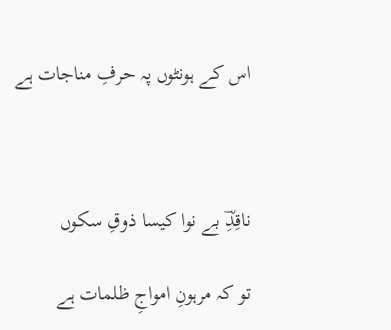اس کے ہونٹوں پہ حرفِ مناجات ہے



ناقِدِؔ بے نوا کیسا ذوقِ سکوں

تو کہ مرہونِ امواجِ ظلمات ہے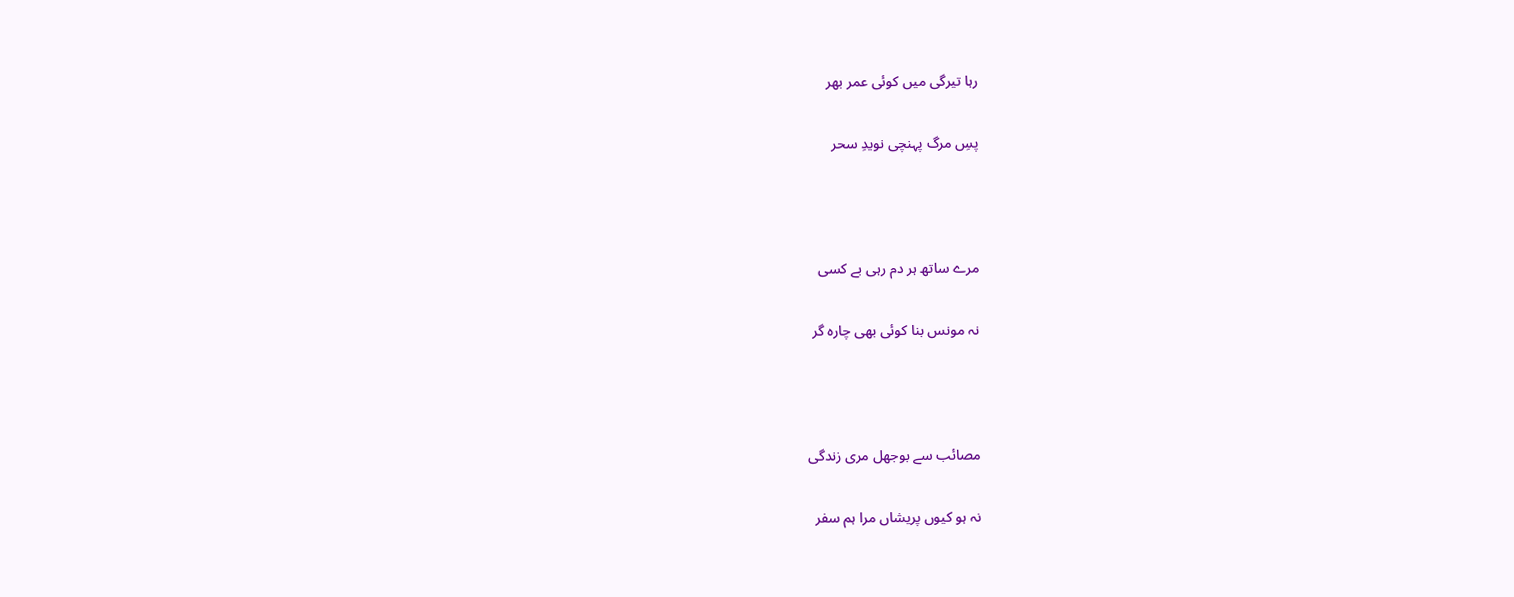رہا تیرگی میں کوئی عمر بھر

پسِ مرگ پہنچی نویدِ سحر



مرے ساتھ ہر دم رہی بے کسی

نہ مونس بنا کوئی بھی چارہ گر



مصائب سے بوجھل مری زندگی

نہ ہو کیوں پریشاں مرا ہم سفر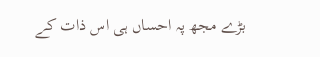بڑے مجھ پہ احساں ہی اس ذات کے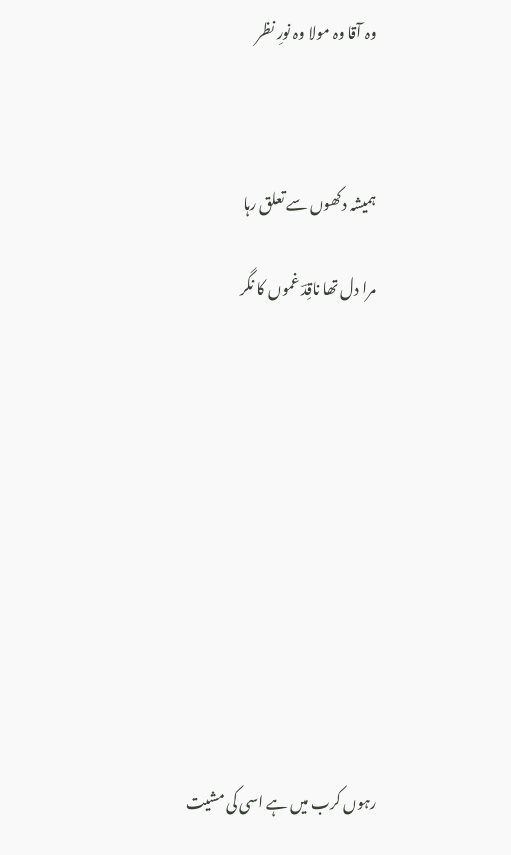وہ آقا وہ مولا وہ نورِ نظر



ہمیشہ دکھوں سے تعلق رہا

مرا دل تھا ناقِدؔ غموں کا نگر











رہوں کرب میں ہے اسی کی مشیت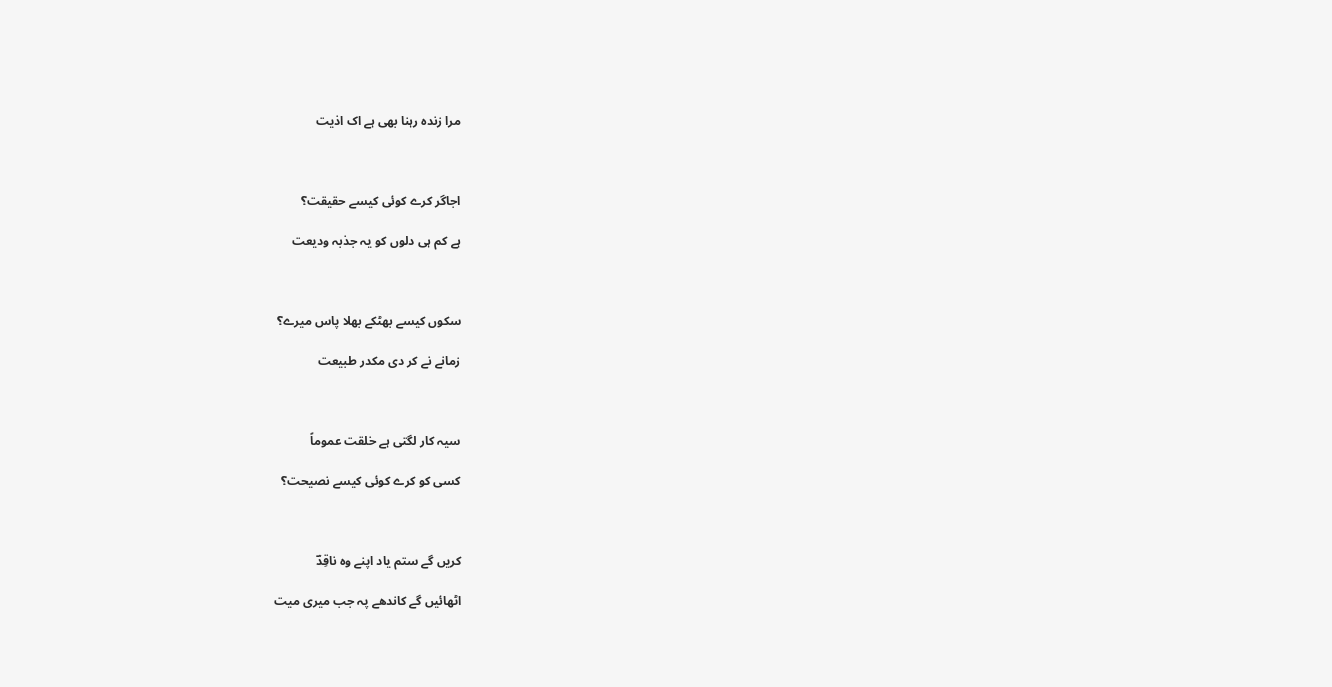مرا زندہ رہنا بھی ہے اک اذیت



اجاگر کرے کوئی کیسے حقیقت؟

ہے کم ہی دلوں کو یہ جذبہ ودیعت



سکوں کیسے بھٹکے بھلا پاس میرے؟

زمانے نے کر دی مکدر طبیعت



سیہ کار لگتی ہے خلقت عموماً

کسی کو کرے کوئی کیسے نصیحت؟



کریں گے ستم یاد اپنے وہ ناقِدؔ

اٹھائیں گے کاندھے پہ جب میری میت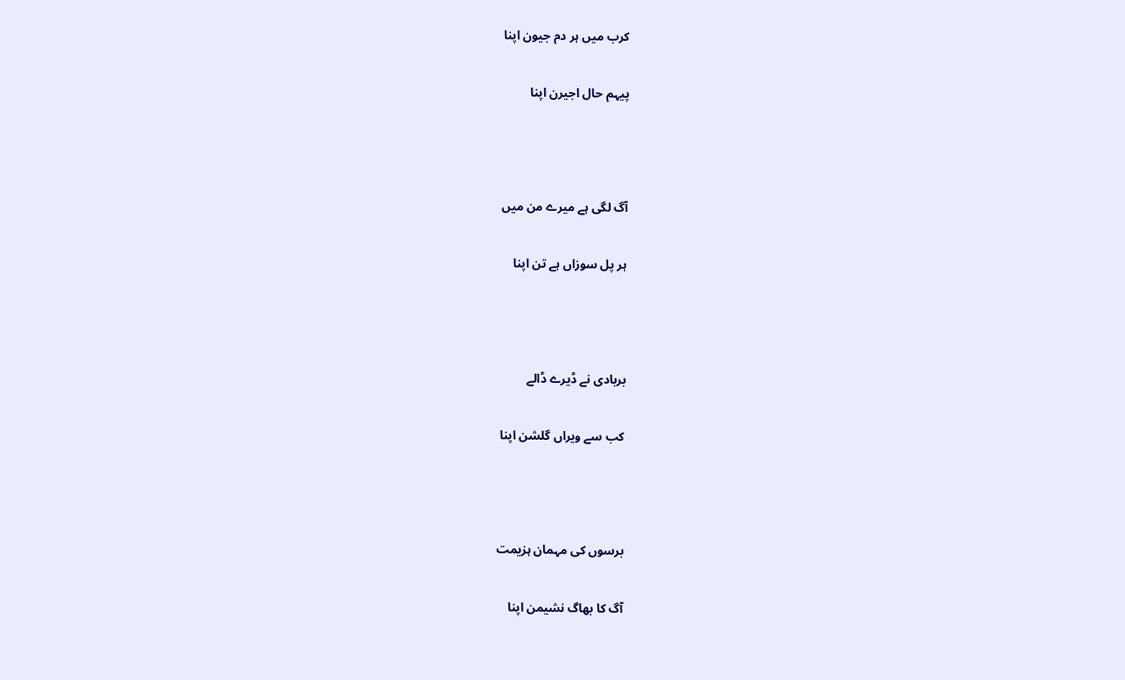کرب میں ہر دم جیون اپنا

پیہم حال اجیرن اپنا



آگ لگی ہے میرے من میں

ہر پل سوزاں ہے تن اپنا



بربادی نے ڈیرے ڈالے

کب سے ویراں گلشن اپنا



برسوں کی مہمان ہزیمت

آگ کا بھاگ نشیمن اپنا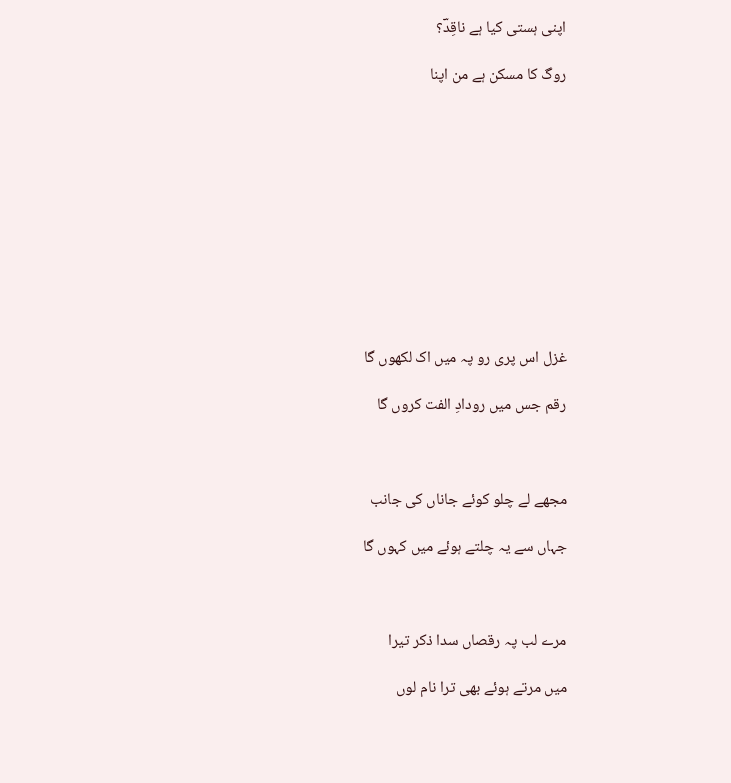اپنی ہستی کیا ہے ناقِدؔ؟

روگ کا مسکن ہے من اپنا











غزل اس پری رو پہ میں اک لکھوں گا

رقم جس میں رودادِ الفت کروں گا



مجھے لے چلو کوئے جاناں کی جانب

جہاں سے یہ چلتے ہوئے میں کہوں گا



مرے لب پہ رقصاں سدا ذکر تیرا

میں مرتے ہوئے بھی ترا نام لوں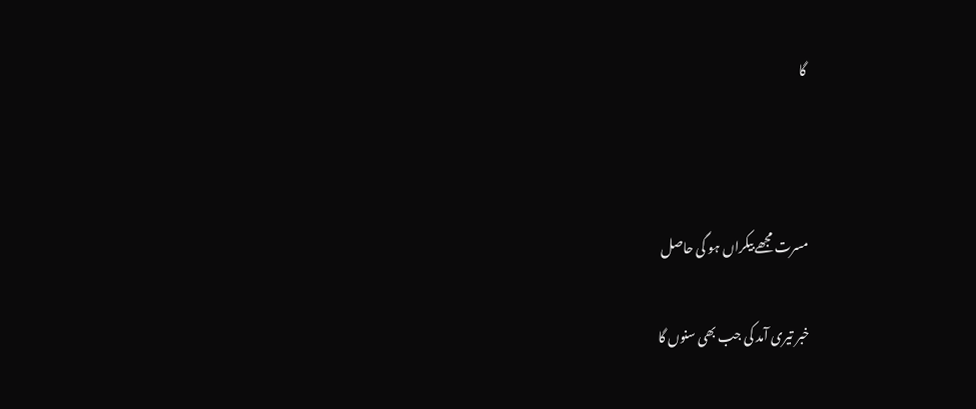گا



مسرت مجھے بیکراں ہو گی حاصل

خبر تیری آمد کی جب بھی سنوں گا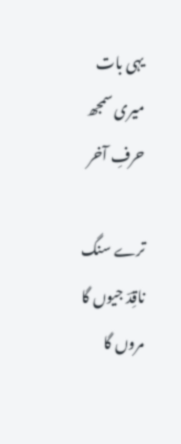یہی بات میری سمجھ حرفِ آخر

ترے سنگ ناقِدؔ جیوں گا مروں گا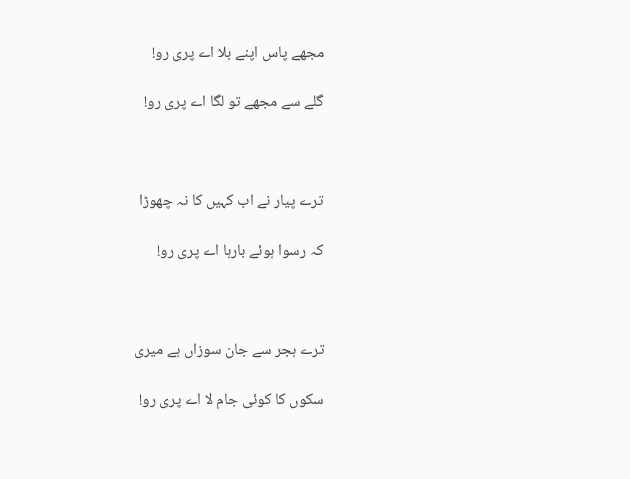مجھے پاس اپنے بلا اے پری رو!

گلے سے مجھے تو لگا اے پری رو!



ترے پیار نے اب کہیں کا نہ چھوڑا

کہ رسوا ہوئے بارہا اے پری رو!



ترے ہجر سے جان سوزاں ہے میری

سکوں کا کوئی جام لا اے پری رو!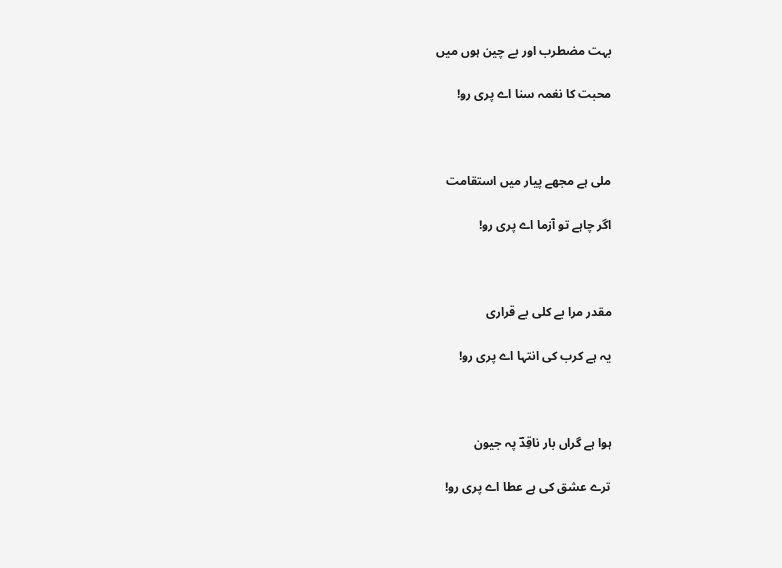بہت مضطرب اور بے چین ہوں میں

محبت کا نغمہ سنا اے پری رو!



ملی ہے مجھے پیار میں استقامت

اگر چاہے تو آزما اے پری رو!



مقدر مرا بے کلی بے قراری

یہ ہے کرب کی انتہا اے پری رو!



ہوا ہے گراں بار ناقِدؔ پہ جیون

ترے عشق کی ہے عطا اے پری رو!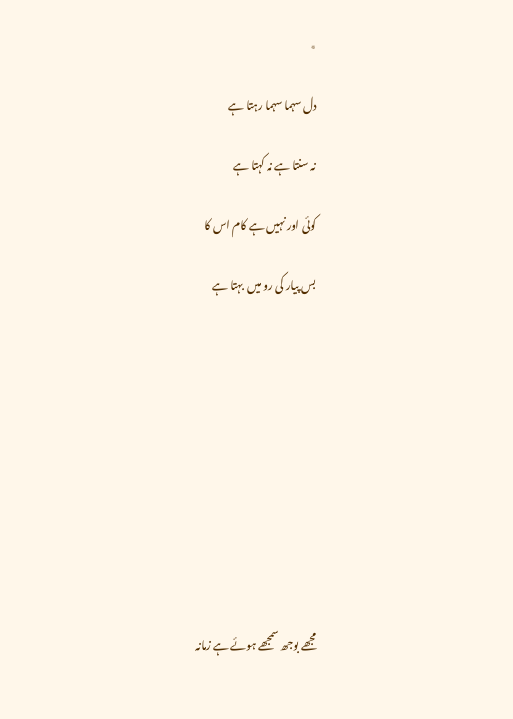٭

دل سہما سہما رہتا ہے

نہ سنتا ہے نہ کہتا ہے

کوئی اور نہیں ہے کام اس کا

بس پیار کی رو میں  بہتا ہے











مجھے بوجھ سمجھے ہوئے ہے زمانہ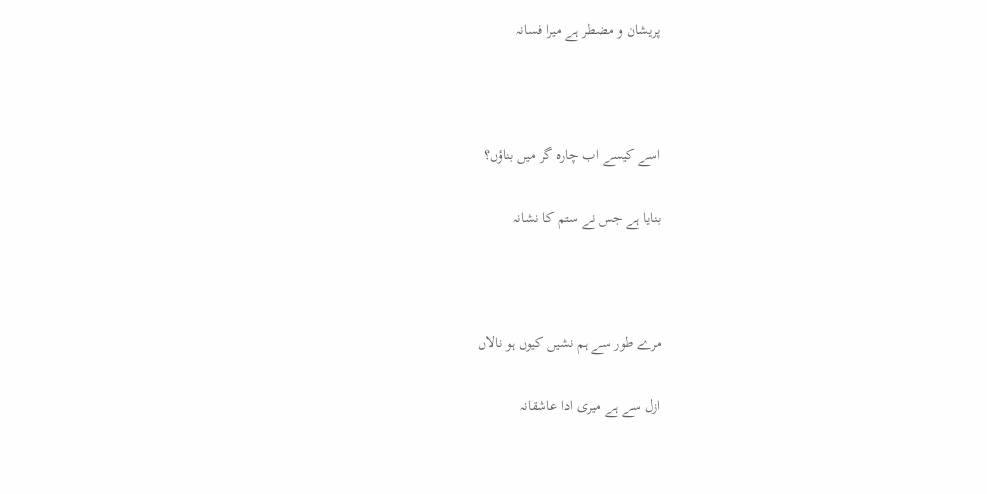پریشان و مضطر ہے میرا فسانہ



اسے کیسے اب چارہ گر میں بناؤں؟

بنایا ہے جس نے ستم کا نشانہ



مرے طور سے ہم نشیں کیوں ہو نالاں

ازل سے ہے میری ادا عاشقانہ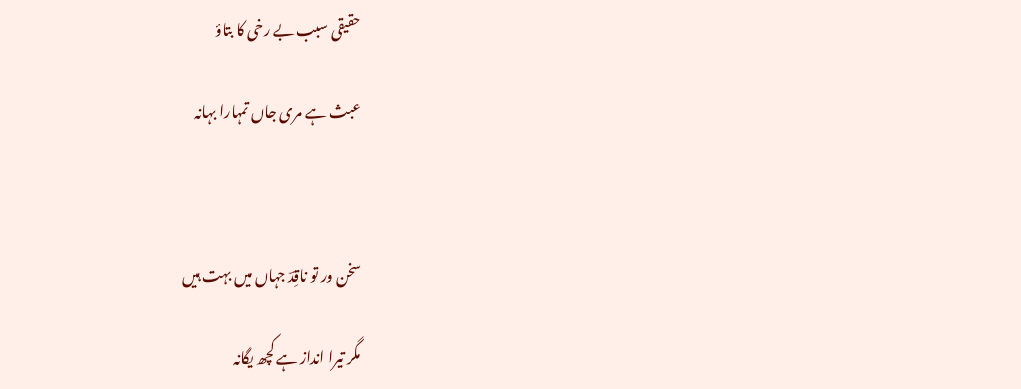حقیقی سبب بے رخی کا بتاؤ

عبث ہے مری جاں تمہارا بہانہ



سخن ور تو ناقِدؔ جہاں میں بہت ہیں

مگر تیرا انداز ہے کچھ یگانہ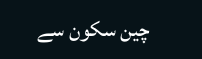چین سکون سے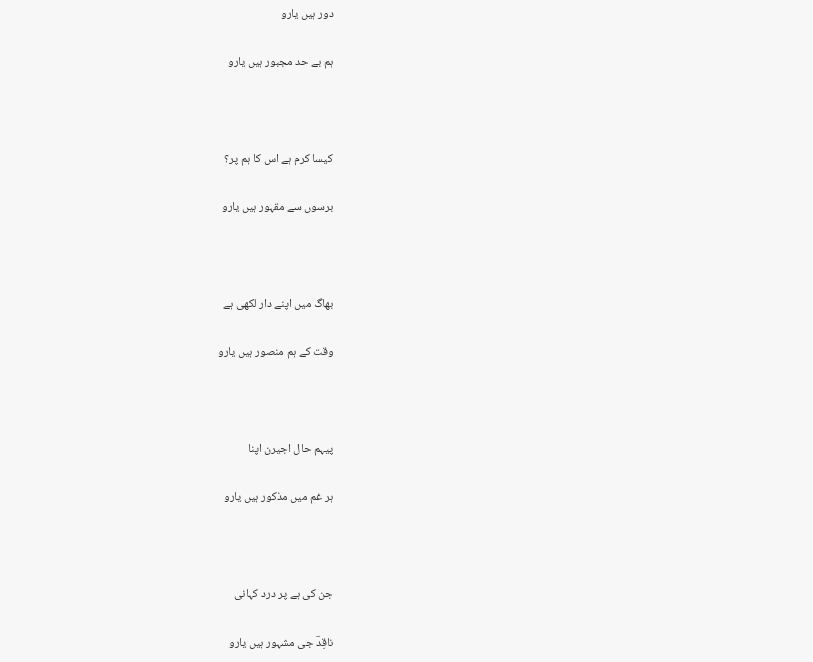دور ہیں یارو

ہم بے حد مجبور ہیں یارو



کیسا کرم ہے اس کا ہم پر؟

برسوں سے مقہور ہیں یارو



بھاگ میں اپنے دار لکھی ہے

وقت کے ہم منصور ہیں یارو



پیہم حال اجیرن اپنا

ہر غم میں مذکور ہیں یارو



جن کی ہے پر درد کہانی

ناقِدؔ جی مشہور ہیں یارو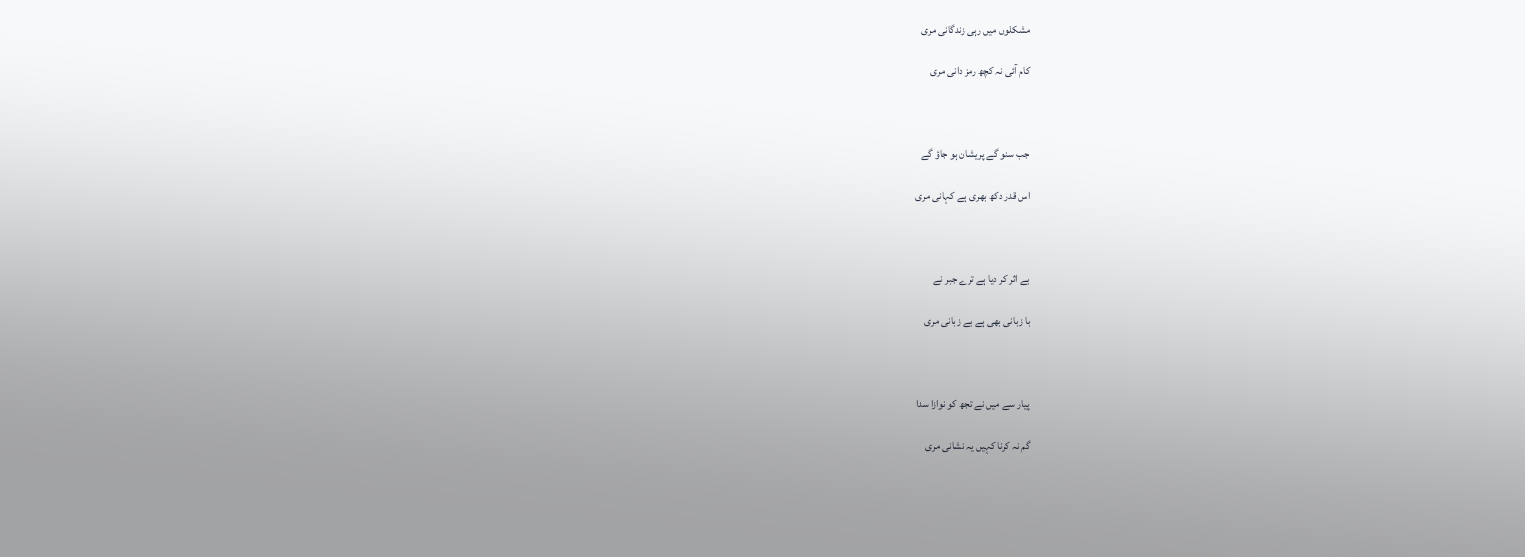مشکلوں میں رہی زندگانی مری

کام آئی نہ کچھ رمز دانی مری



جب سنو گے پریشان ہو جاؤ گے

اس قدر دکھ بھری ہے کہانی مری



بے اثر کر دیا ہے ترے جبر نے

با زبانی بھی ہے بے زبانی مری



پیار سے میں نے تجھ کو نوازا سدا

گم نہ کرنا کہیں یہ نشانی مری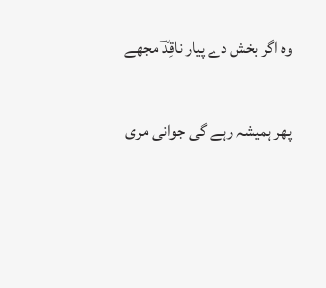وہ اگر بخش دے پیار ناقِدؔ مجھے

پھر ہمیشہ رہے گی جوانی مری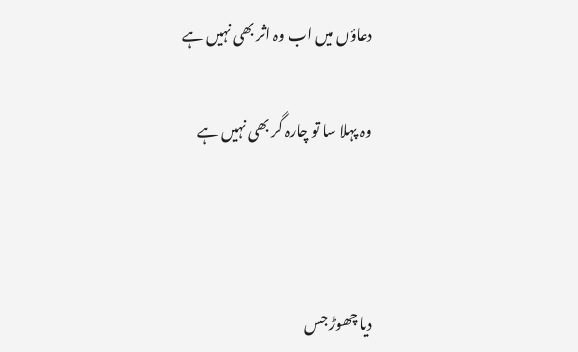دعاؤں میں اب وہ اثر بھی نہیں ہے

وہ پہلا سا تو چارہ گر بھی نہیں ہے



دیا چھوڑ جس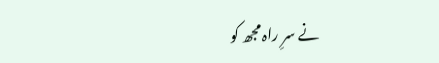نے سرِ راہ مجھ کو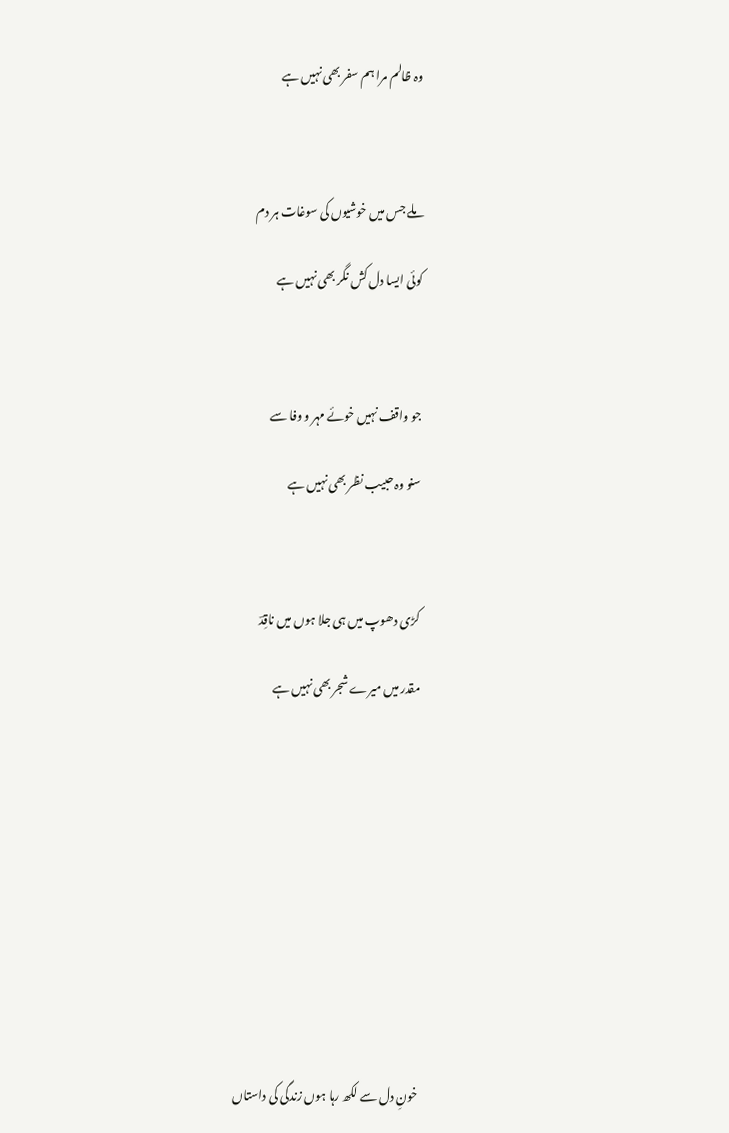وہ ظالم مرا ہم سفر بھی نہیں ہے



ملے جس میں خوشیوں کی سوغات ہر دم

کوئی ایسا دل کش نگر بھی نہیں ہے



جو واقف نہیں خوئے مہر و وفا سے

سنو وہ حبیب نظر بھی نہیں ہے



کڑی دھوپ میں ہی جلا ہوں میں ناقِدؔ

مقدر میں میرے شجر بھی نہیں ہے











خونِ دل سے لکھ رہا ہوں زندگی کی داستاں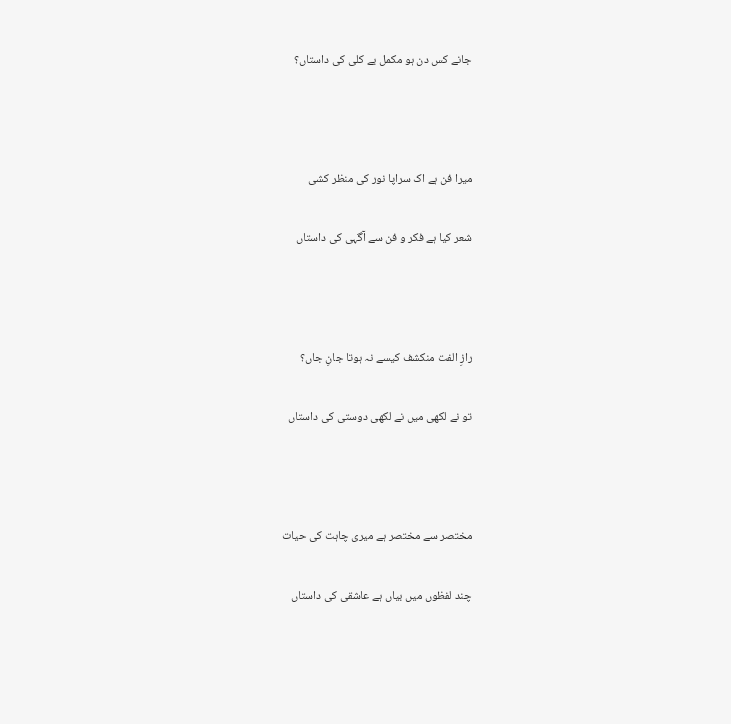جانے کس دن ہو مکمل بے کلی کی داستاں؟



میرا فن ہے اک سراپا نور کی منظر کشی

شعر کیا ہے فکر و فن سے آگہی کی داستاں



رازِ الفت منکشف کیسے نہ ہوتا جانِ جاں؟

تو نے لکھی میں نے لکھی دوستی کی داستاں



مختصر سے مختصر ہے میری چاہت کی حیات

چند لفظوں میں بیاں ہے عاشقی کی داستاں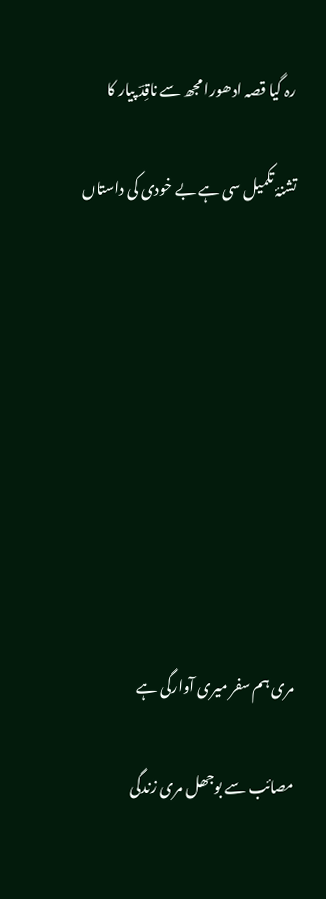رہ گیا قصہ ادھورا مجھ سے ناقِدؔ پیار کا

تشنۂ تکمیل سی ہے بے خودی کی داستاں









مری ہم سفر میری آوارگی ہے

مصائب سے بوجھل مری زندگی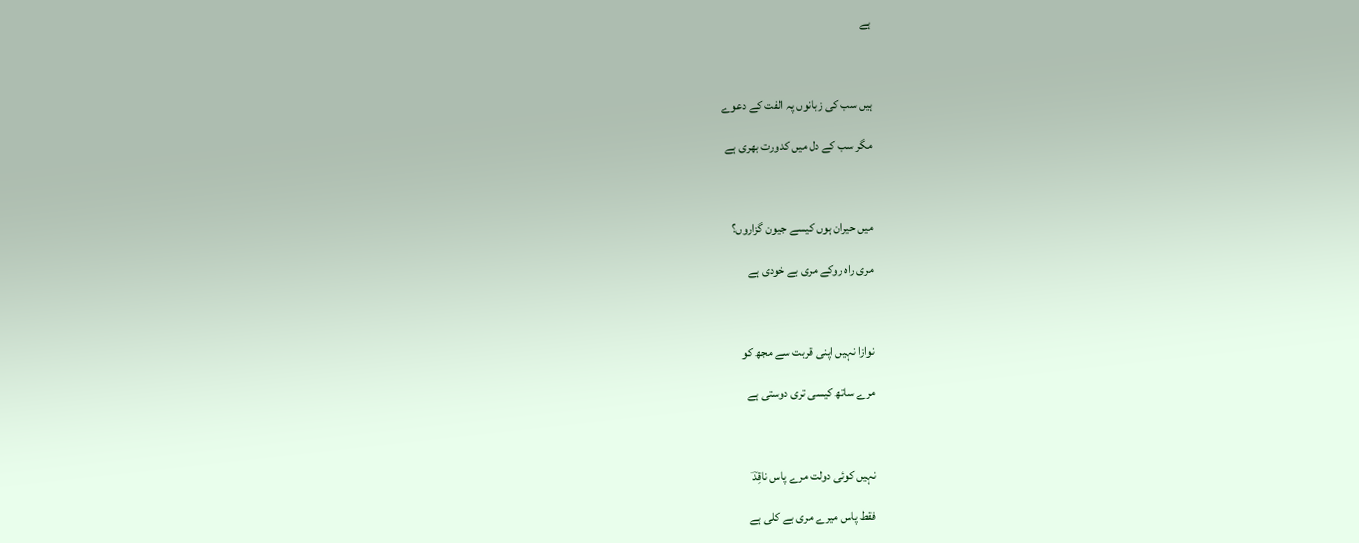ہے



ہیں سب کی زبانوں پہ الفت کے دعوے

مگر سب کے دل میں کدورت بھری ہے



میں حیران ہوں کیسے جیون گزاروں؟

مری راہ روکے مری بے خودی ہے



نوازا نہیں اپنی قربت سے مجھ کو

مرے ساتھ کیسی تری دوستی ہے



نہیں کوئی دولت مرے پاس ناقِدؔ

فقط پاس میرے مری بے کلی ہے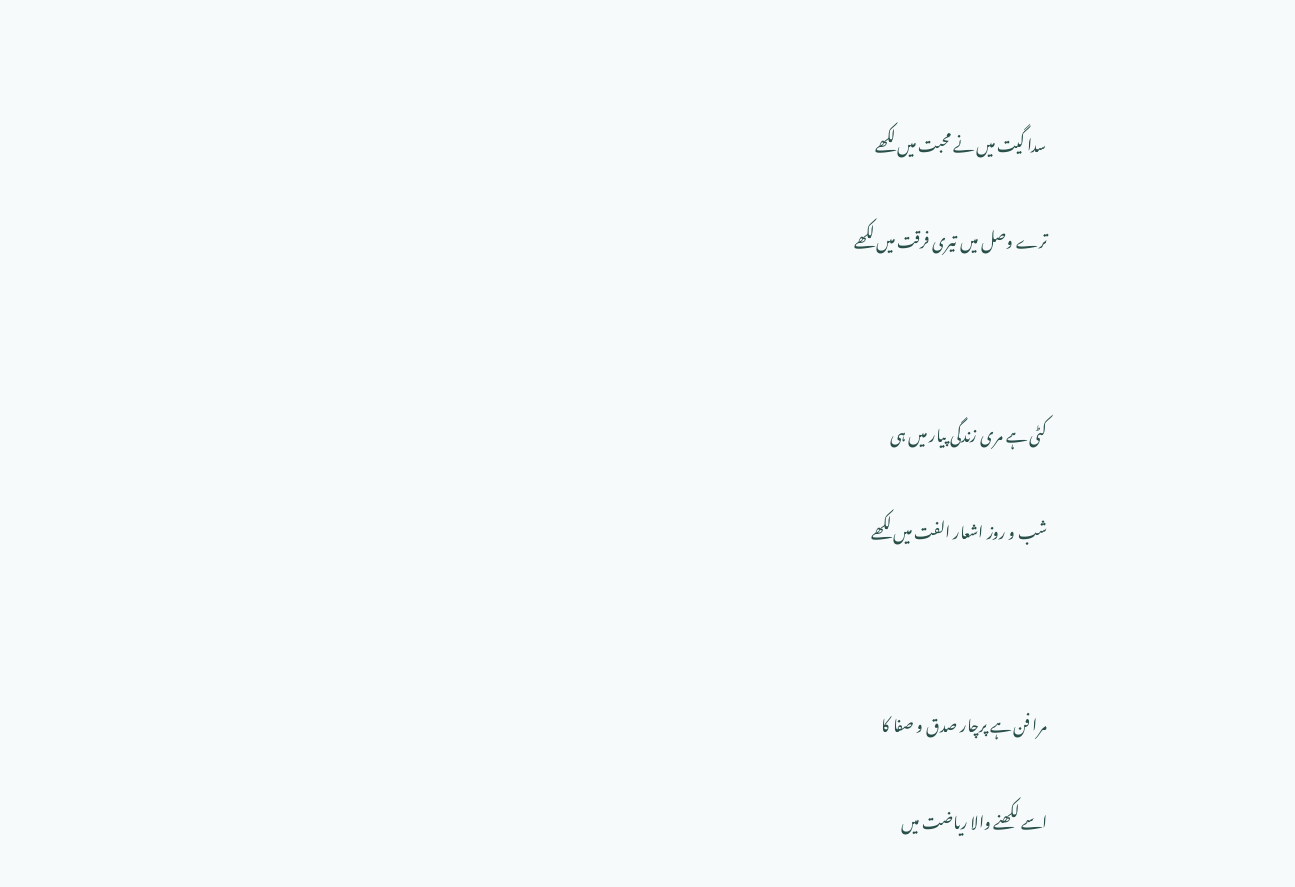سدا گیت میں نے محبت میں لکھے

ترے وصل میں تیری فرقت میں لکھے



کٹی ہے مری زندگی پیار میں ہی

شب و روز اشعار الفت میں لکھے



مرا فن ہے پرچار صدق و صفا کا

اسے لکھنے والا ریاضت میں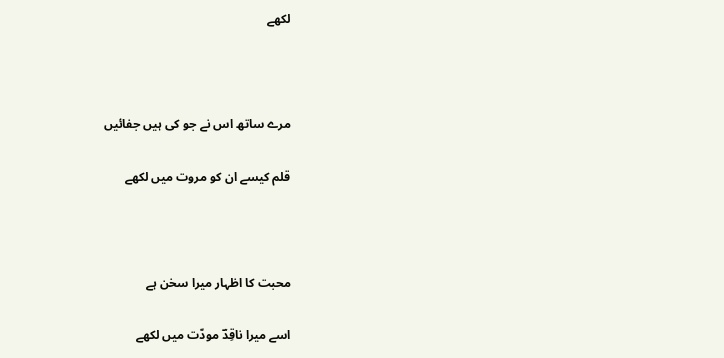لکھے



مرے ساتھ اس نے جو کی ہیں جفائیں

قلم کیسے ان کو مروت میں لکھے



محبت کا اظہار میرا سخن ہے

اسے میرا ناقِدؔ مودّت میں لکھے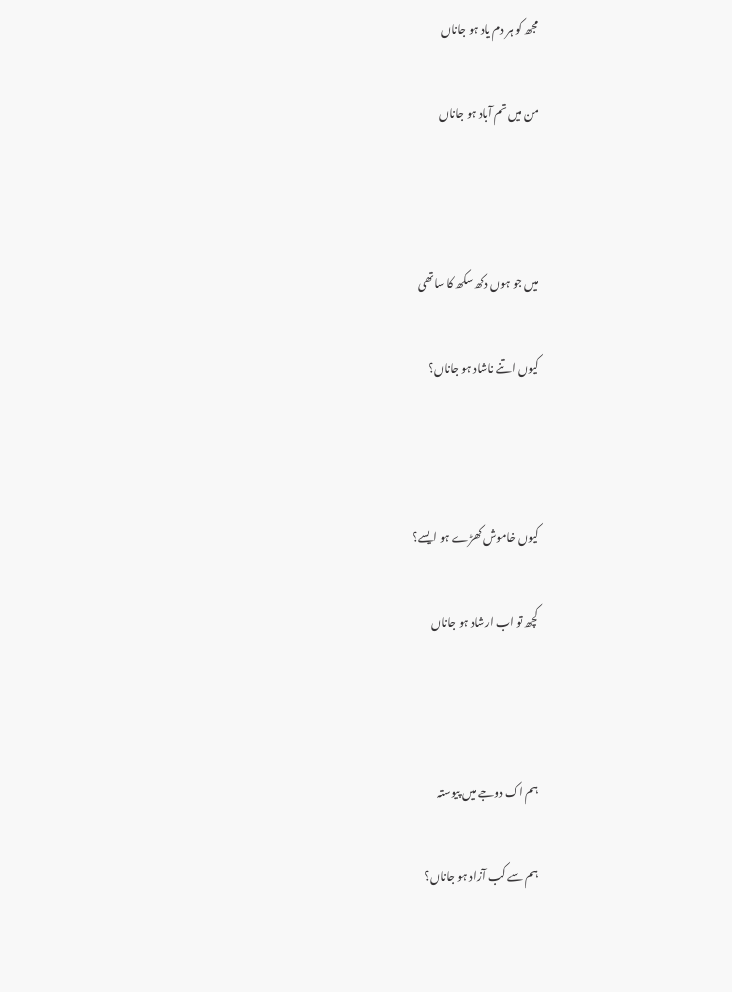مجھ کو ہر دم یاد ہو جاناں

من میں تم آباد ہو جاناں



میں جو ہوں دکھ سکھ کا ساتھی

کیوں اتنے ناشاد ہو جاناں؟



کیوں خاموش کھڑے ہو ایسے؟

کچھ تو اب ارشاد ہو جاناں



ہم اک دوجے میں پیوستہ

ہم سے کب آزاد ہو جاناں؟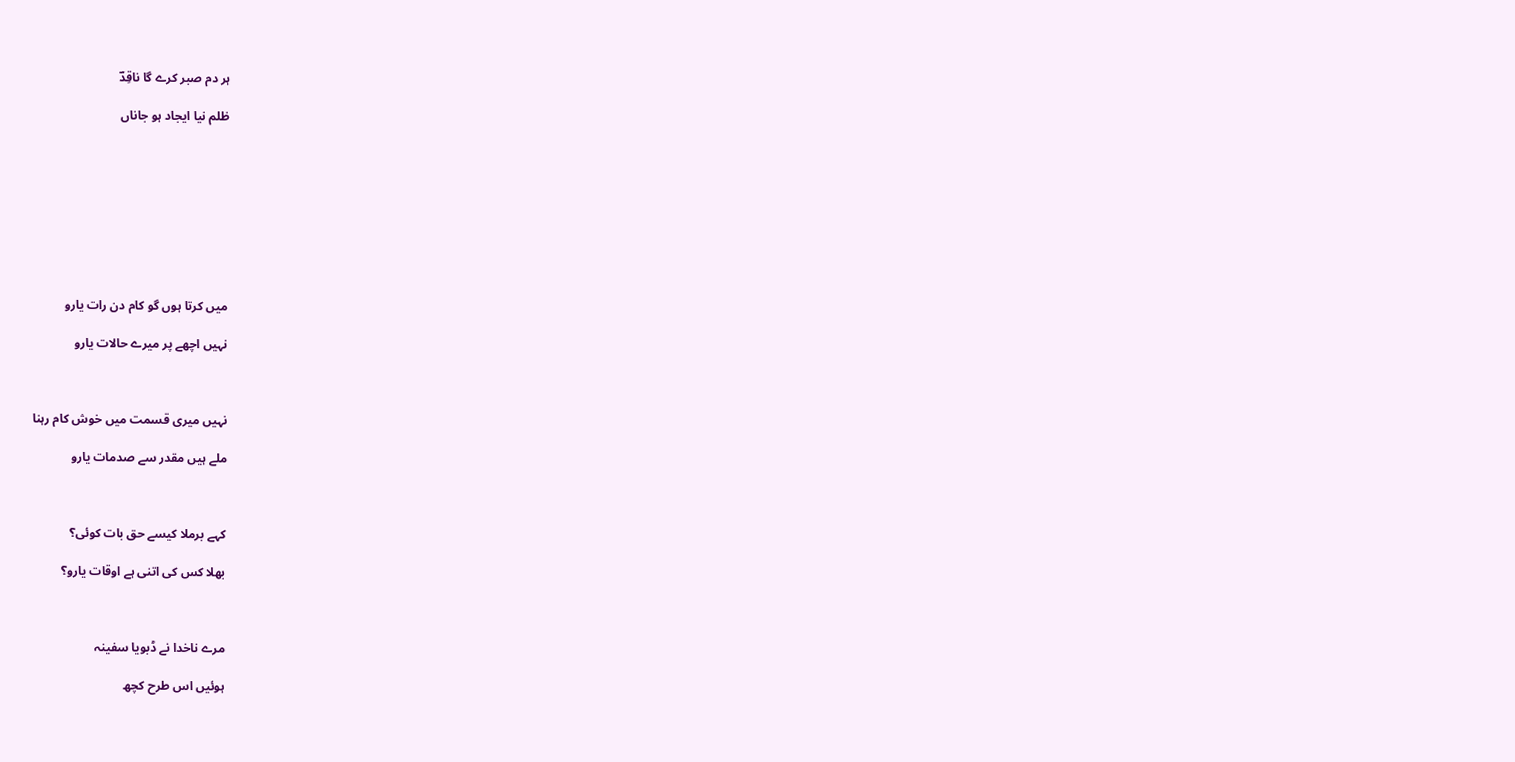ہر دم صبر کرے گا ناقِدؔ

ظلم نیا ایجاد ہو جاناں









میں کرتا ہوں گو کام دن رات یارو

نہیں اچھے پر میرے حالات یارو



نہیں میری قسمت میں خوش کام رہنا

ملے ہیں مقدر سے صدمات یارو



کہے برملا کیسے حق بات کوئی؟

بھلا کس کی اتنی ہے اوقات یارو؟



مرے ناخدا نے ڈبویا سفینہ

ہوئیں اس طرح کچھ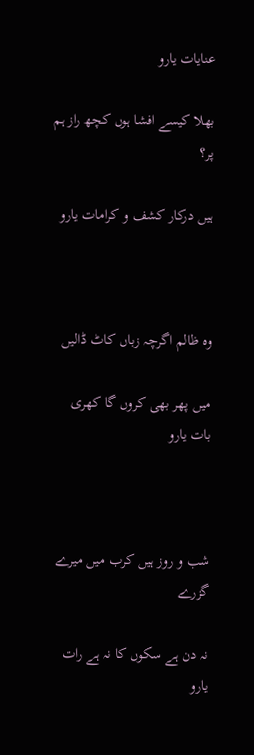عنایات یارو

بھلا کیسے افشا ہوں کچھ راز ہم پر؟

ہیں درکار کشف و کرامات یارو



وہ ظالم اگرچہ زباں کاٹ ڈالیں

میں پھر بھی کروں گا کھری بات یارو



شب و روز ہیں کرب میں میرے گزرے

نہ دن ہے سکوں کا نہ ہے رات یارو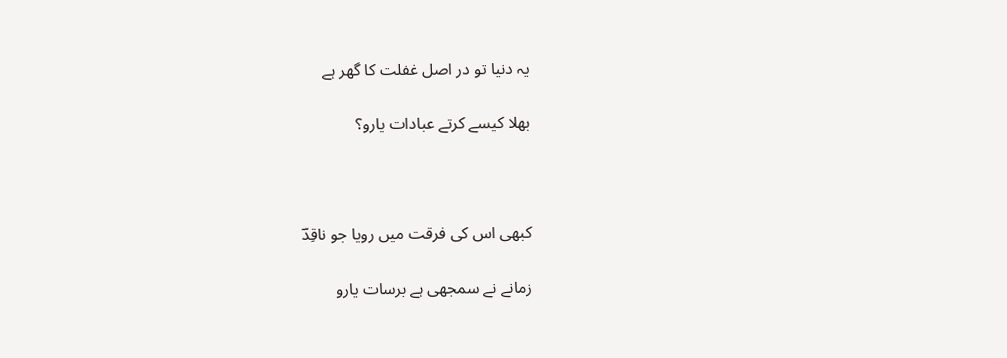یہ دنیا تو در اصل غفلت کا گھر ہے

بھلا کیسے کرتے عبادات یارو؟



کبھی اس کی فرقت میں رویا جو ناقِدؔ

زمانے نے سمجھی ہے برسات یارو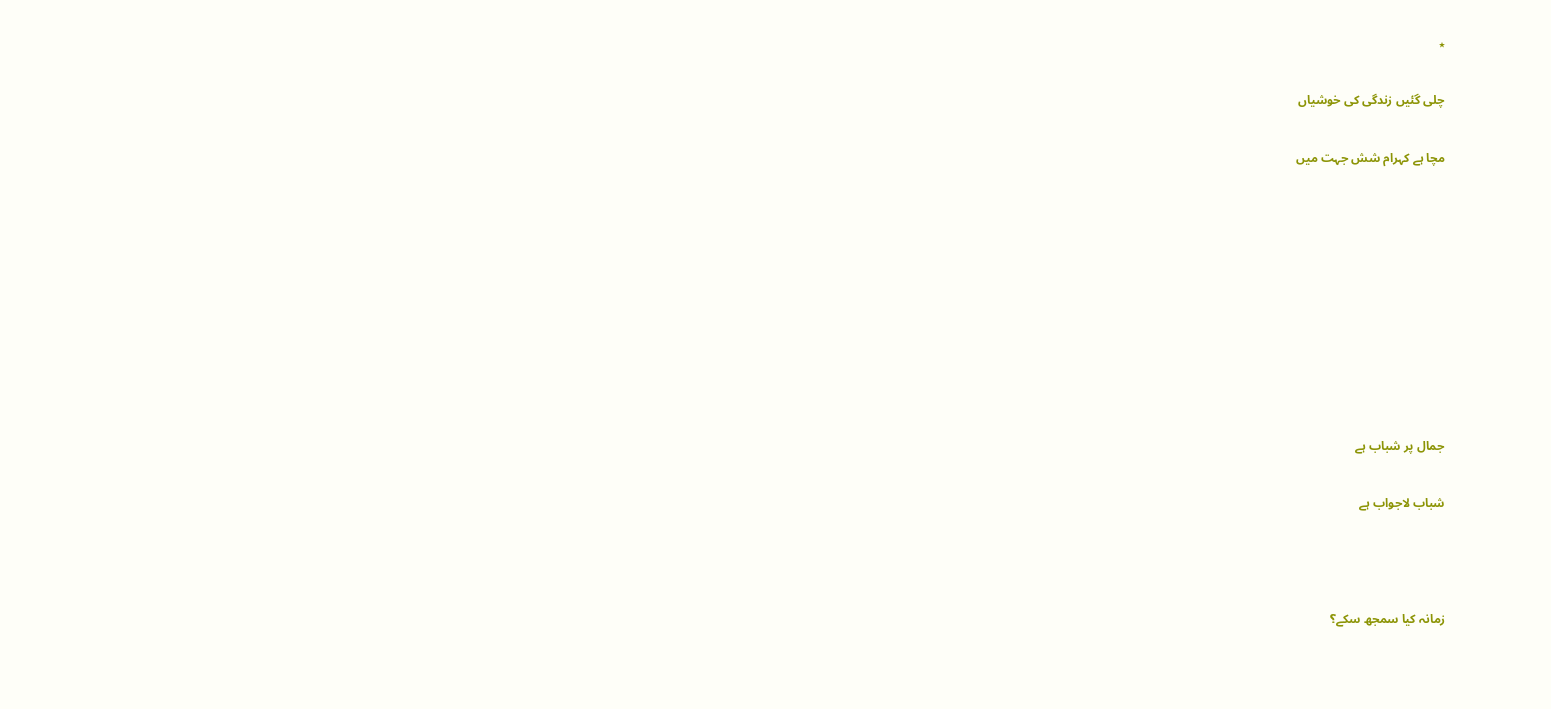٭

چلی گئیں زندگی کی خوشیاں

مچا ہے کہرام شش جہت میں









جمال پر شباب ہے

شباب لاجواب ہے



زمانہ کیا سمجھ سکے؟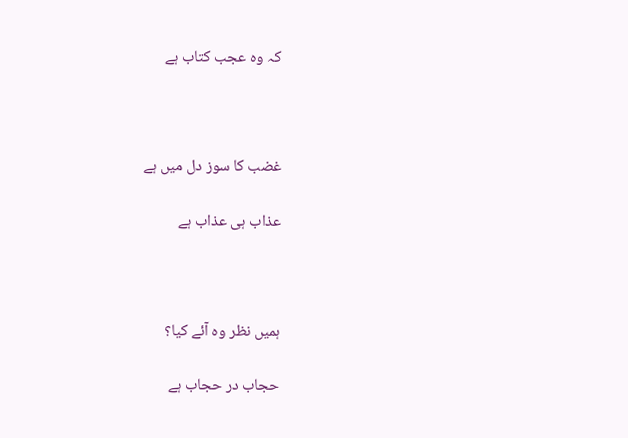کہ وہ عجب کتاب ہے



غضب کا سوز دل میں ہے

عذاب ہی عذاب ہے



ہمیں نظر وہ آئے کیا؟

حجاب در حجاب ہے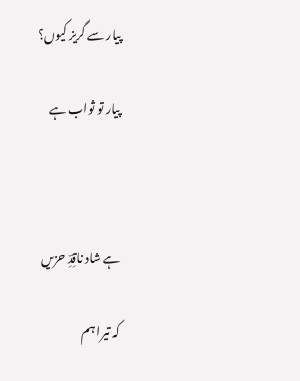پیار سے گریز کیوں؟

پیار تو ثواب ہے



ہے شاد ناقِدِؔ حزیں

کہ تیرا ہم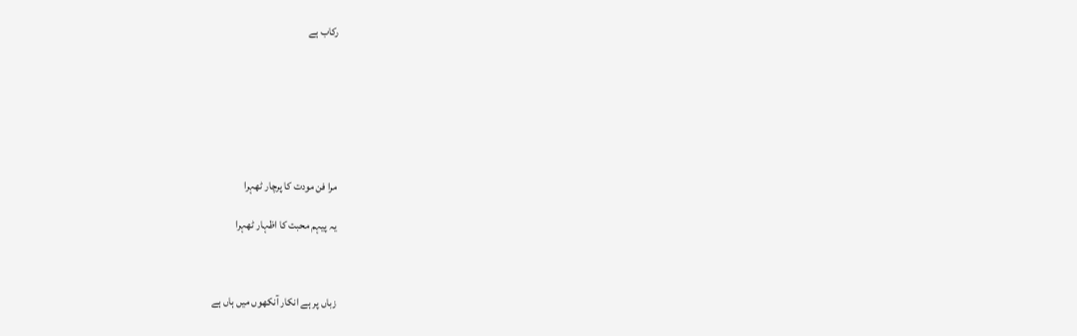رکاب ہے







مرا فن مودت کا پرچار ٹھہرا

یہ پیہم محبت کا اظہار ٹھہرا



زباں پر ہے انکار آنکھوں میں ہاں ہے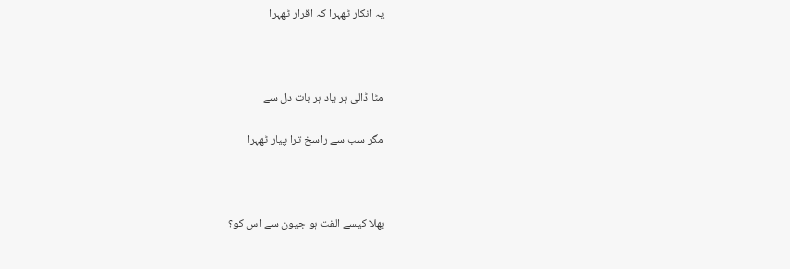یہ انکار ٹھہرا کہ اقرار ٹھہرا



مٹا ڈالی ہر یاد ہر بات دل سے

مگر سب سے راسخ ترا پیار ٹھہرا



بھلا کیسے الفت ہو جیون سے اس کو؟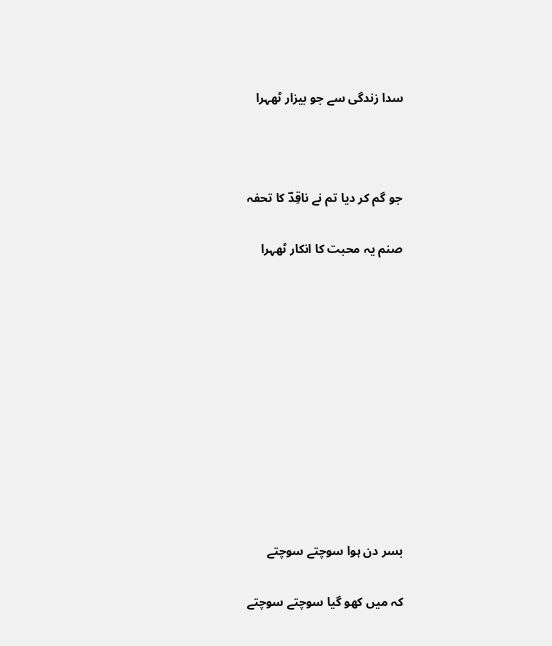سدا زندگی سے جو بیزار ٹھہرا



جو گم کر دیا تم نے ناقِدؔ کا تحفہ

صنم یہ محبت کا انکار ٹھہرا











بسر دن ہوا سوچتے سوچتے

کہ میں کھو گیا سوچتے سوچتے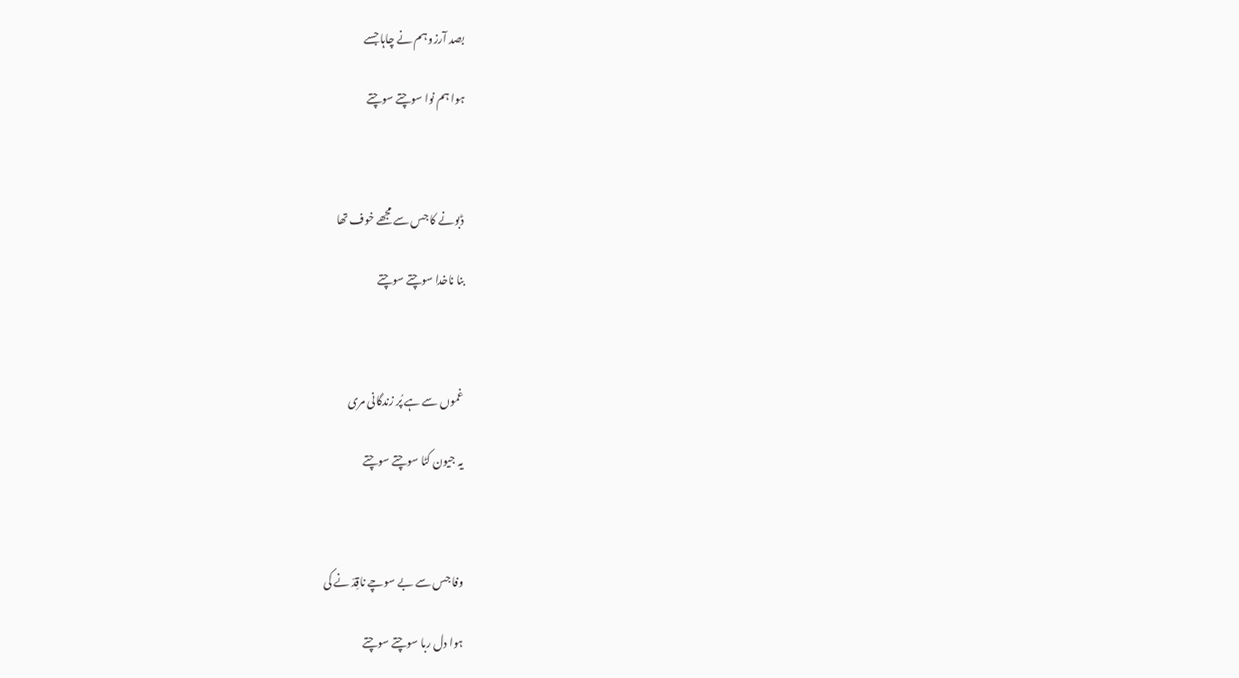بصد آرزو ہم نے چاہا جسے

ہوا ہم نوا سوچتے سوچتے



ڈبونے کا جس سے مجھے خوف تھا

بنا ناخدا سوچتے سوچتے



غموں سے ہے پُر زندگانی مری

یہ جیون کٹا سوچتے سوچتے



وفا جس سے بے سوچے ناقِدؔ نے کی

ہوا دل ربا سوچتے سوچتے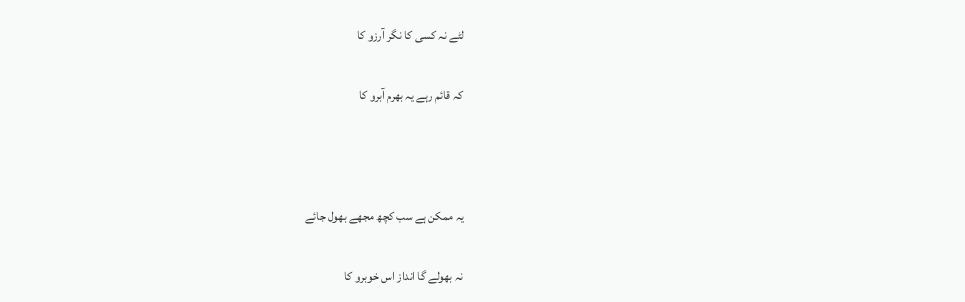لٹے نہ کسی کا نگر آرزو کا

کہ قائم رہے یہ بھرم آبرو کا



یہ ممکن ہے سب کچھ مجھے بھول جائے

نہ بھولے گا انداز اس خوبرو کا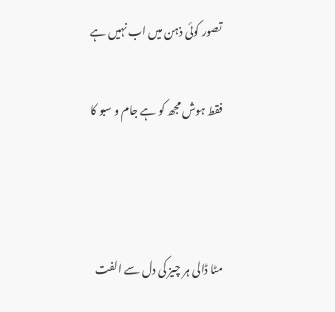تصور کوئی ذہن میں اب نہیں ہے

فقط ہوش مجھ کو ہے جام و سبو کا



مٹا ڈالی ہر چیز کی دل سے الفت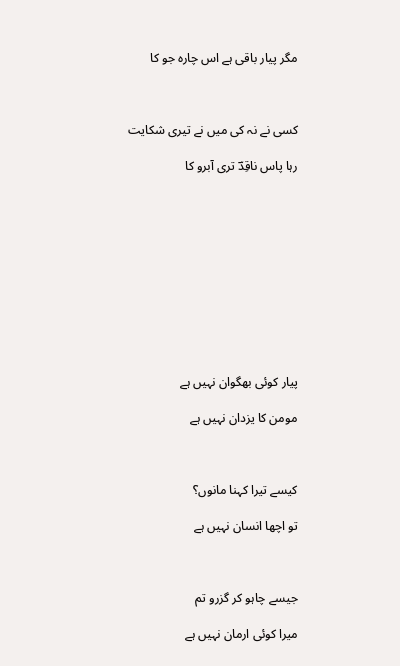مگر پیار باقی ہے اس چارہ جو کا



کسی نے نہ کی میں نے تیری شکایت

رہا پاس ناقِدؔ تری آبرو کا











پیار کوئی بھگوان نہیں ہے

مومن کا یزدان نہیں ہے



کیسے تیرا کہنا مانوں؟

تو اچھا انسان نہیں ہے



جیسے چاہو کر گزرو تم

میرا کوئی ارمان نہیں ہے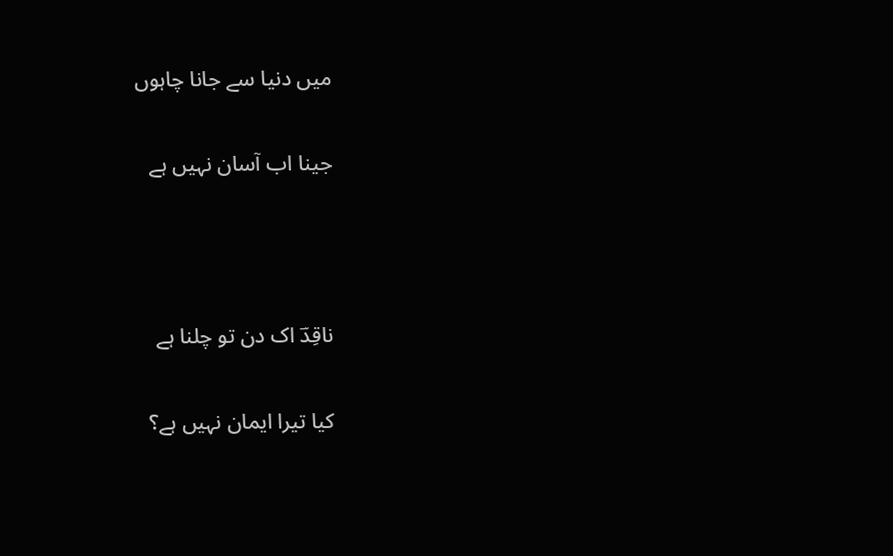میں دنیا سے جانا چاہوں

جینا اب آسان نہیں ہے



ناقِدؔ اک دن تو چلنا ہے

کیا تیرا ایمان نہیں ہے؟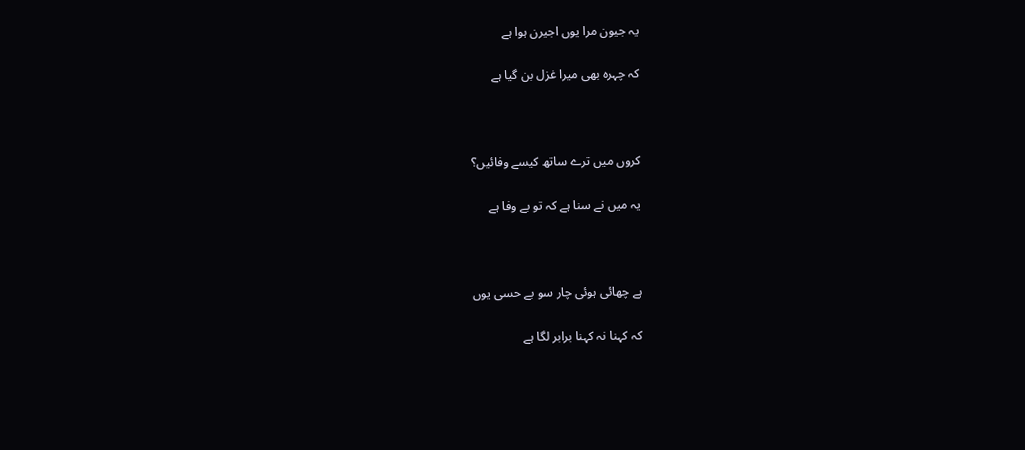یہ جیون مرا یوں اجیرن ہوا ہے

کہ چہرہ بھی میرا غزل بن گیا ہے



کروں میں ترے ساتھ کیسے وفائیں؟

یہ میں نے سنا ہے کہ تو بے وفا ہے



ہے چھائی ہوئی چار سو بے حسی یوں

کہ کہنا نہ کہنا برابر لگا ہے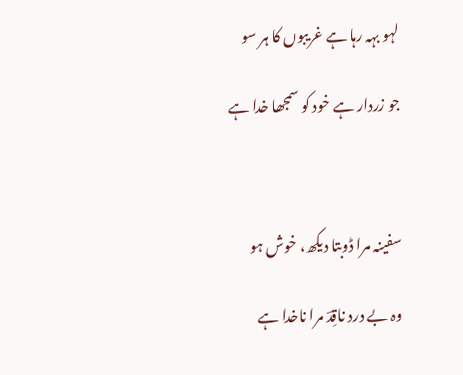لہو بہہ رہا ہے غریبوں کا ہر سو

جو زردار ہے خود کو سمجھا خدا ہے



سفینہ مرا ڈوبتا دیکھ، خوش ہو

وہ بے درد ناقِدؔ مرا ناخدا ہے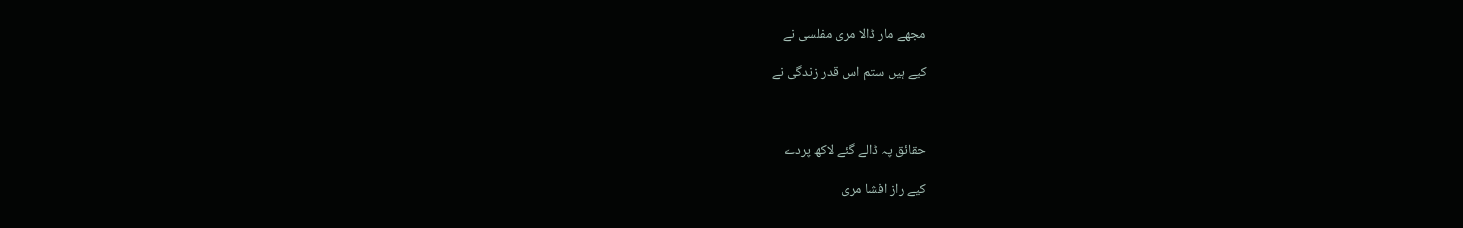مجھے مار ڈالا مری مفلسی نے

کیے ہیں ستم اس قدر زندگی نے



حقائق پہ ڈالے گئے لاکھ پردے

کیے راز افشا مری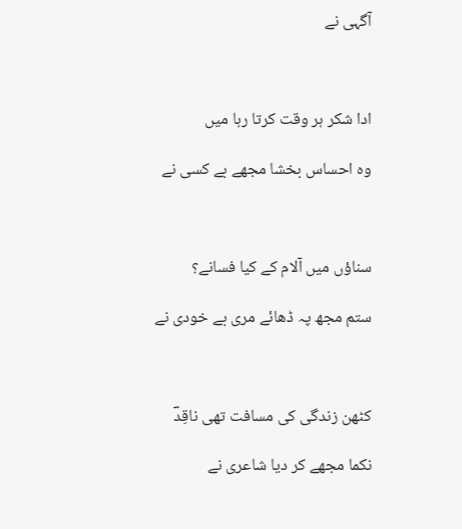آگہی نے



ادا شکر ہر وقت کرتا رہا میں

وہ احساس بخشا مجھے بے کسی نے



سناؤں میں آلام کے کیا فسانے؟

ستم مجھ پہ ڈھائے مری بے خودی نے



کٹھن زندگی کی مسافت تھی ناقِدؔ

نکما مجھے کر دیا شاعری نے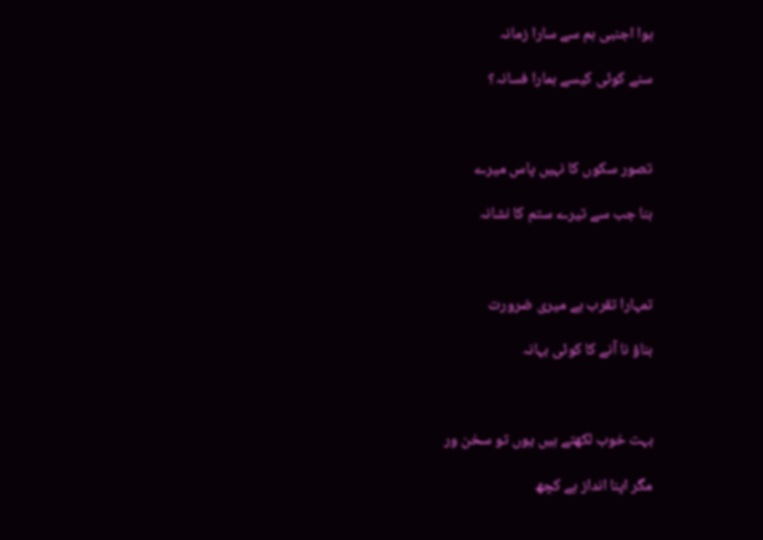ہوا اجنبی ہم سے سارا زمانہ

سنے کوئی کیسے ہمارا فسانہ؟



تصور سکوں کا نہیں پاس میرے

بنا جب سے تیرے ستم کا نشانہ



تمہارا تقرب ہے میری ضرورت

بناؤ نا آنے کا کوئی بہانہ



بہت خوب لکھتے ہیں یوں تو سخن ور

مگر اپنا انداز ہے کچھ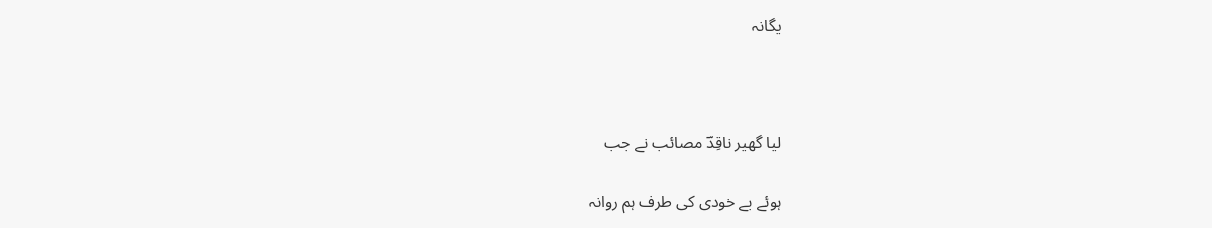یگانہ



لیا گھیر ناقِدؔ مصائب نے جب

ہوئے بے خودی کی طرف ہم روانہ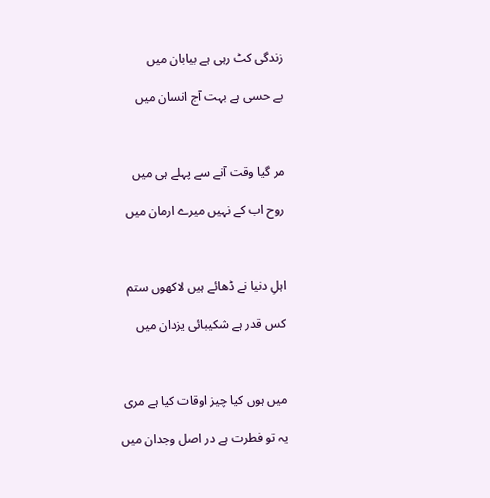زندگی کٹ رہی ہے بیابان میں

بے حسی ہے بہت آج انسان میں



مر گیا وقت آنے سے پہلے ہی میں

روح اب کے نہیں میرے ارمان میں



اہلِ دنیا نے ڈھائے ہیں لاکھوں ستم

کس قدر ہے شکیبائی یزدان میں



میں ہوں کیا چیز اوقات کیا ہے مری

یہ تو فطرت ہے در اصل وجدان میں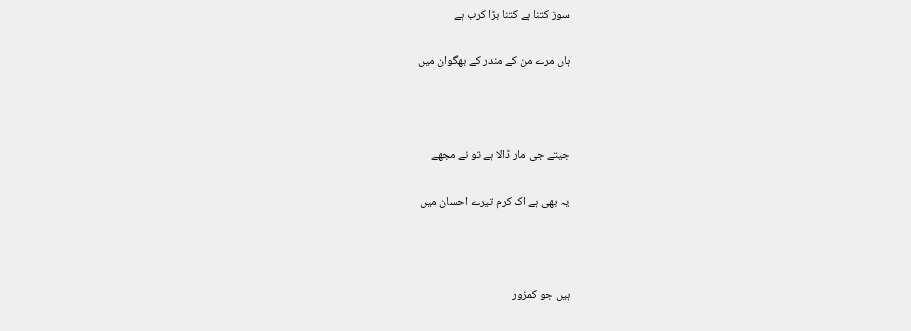سوز کتنا ہے کتنا بڑا کرب ہے

ہاں مرے من کے مندر کے بھگوان میں



جیتے جی مار ڈالا ہے تو نے مجھے

یہ بھی ہے اک کرم تیرے احسان میں



ہیں جو کمزور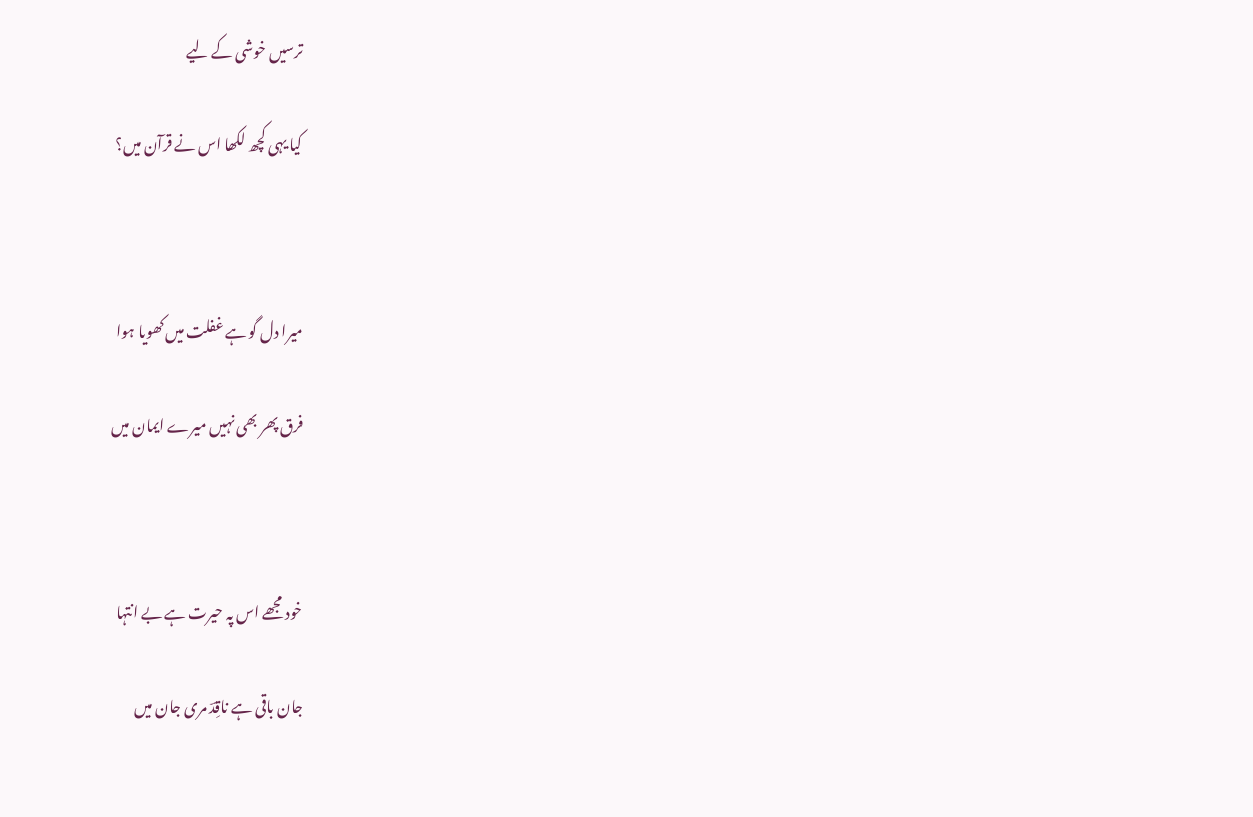ترسیں خوشی کے لیے

کیا یہی کچھ لکھا اس نے قرآن میں؟



میرا دل گو ہے غفلت میں کھویا ہوا

فرق پھر بھی نہیں میرے ایمان میں



خود مجھے اس پہ حیرت ہے بے انتہا

جان باقی ہے ناقِدؔ مری جان میں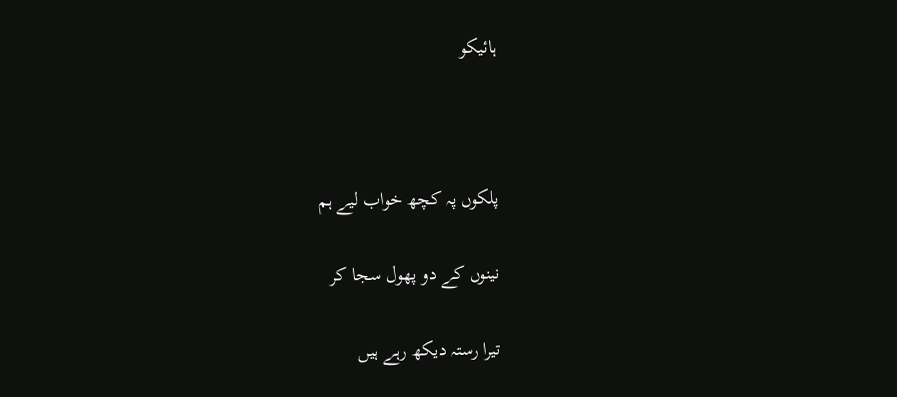ہائیکو



پلکوں پہ کچھ خواب لیے ہم

نینوں کے دو پھول سجا کر

تیرا رستہ دیکھ رہے ہیں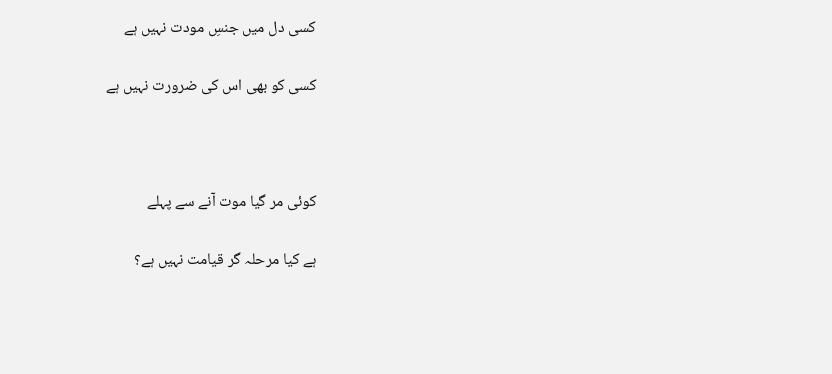کسی دل میں جنسِ مودت نہیں ہے

کسی کو بھی اس کی ضرورت نہیں ہے



کوئی مر گیا موت آنے سے پہلے

ہے کیا مرحلہ گر قیامت نہیں ہے؟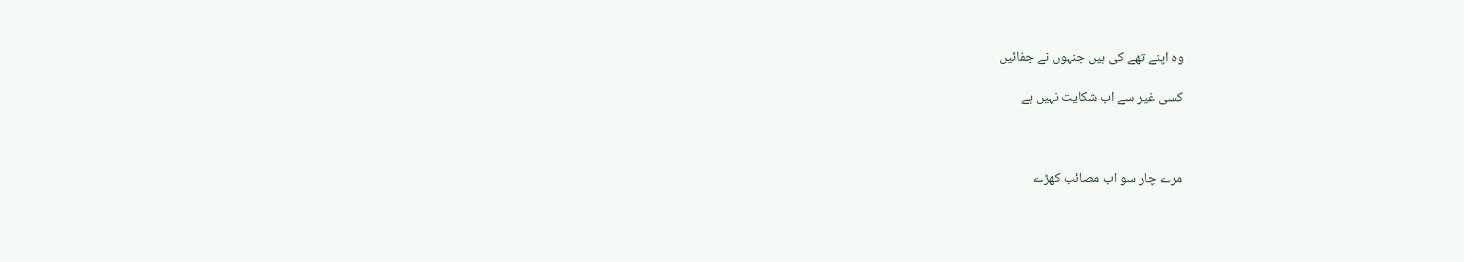وہ اپنے تھے کی ہیں جنہوں نے جفائیں

کسی غیر سے اب شکایت نہیں ہے



مرے چار سو اب مصائب کھڑے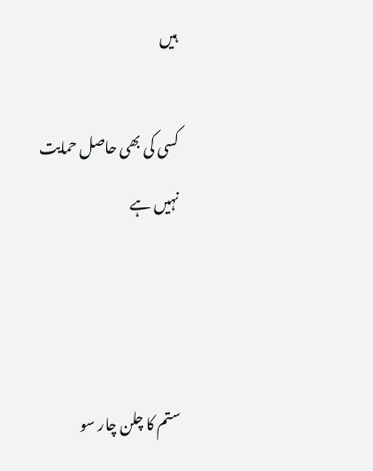ہیں

کسی کی بھی حاصل حمایت نہیں ہے



ستم کا چلن چار سو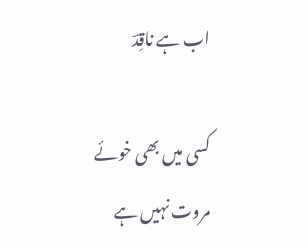اب ہے ناقِدؔ

کسی میں بھی خوئے مروت نہیں ہے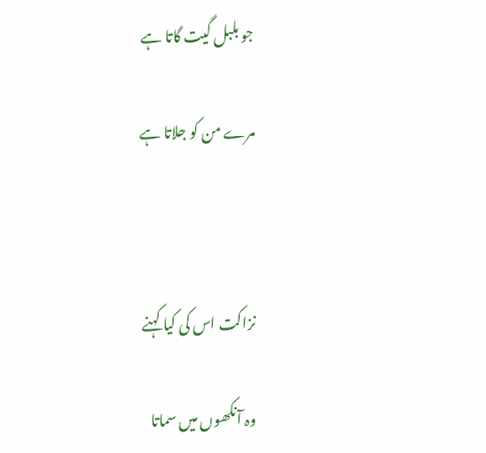جو بلبل گیت گاتا ہے

مرے من کو جلاتا ہے



نزاکت اس کی کیا کہنے

وہ آنکھوں میں سماتا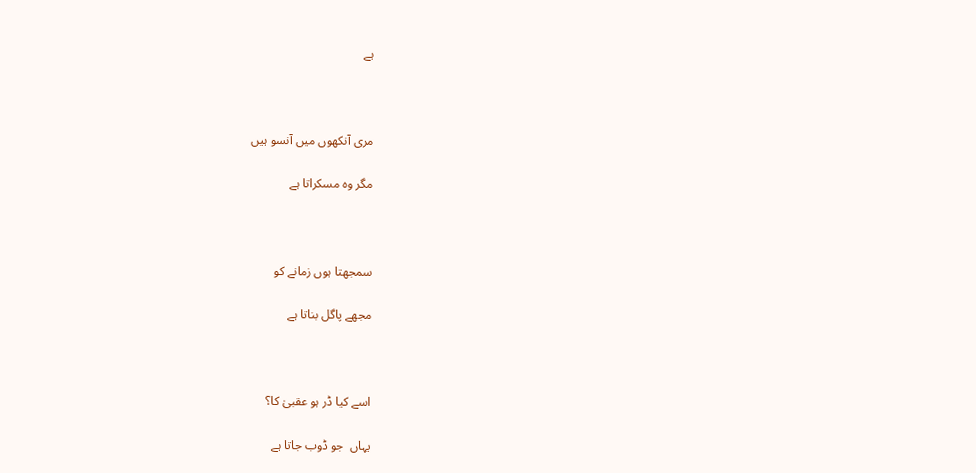ہے



مری آنکھوں میں آنسو ہیں

مگر وہ مسکراتا ہے



سمجھتا ہوں زمانے کو

مجھے پاگل بناتا ہے



اسے کیا ڈر ہو عقبیٰ کا؟

یہاں  جو ڈوب جاتا ہے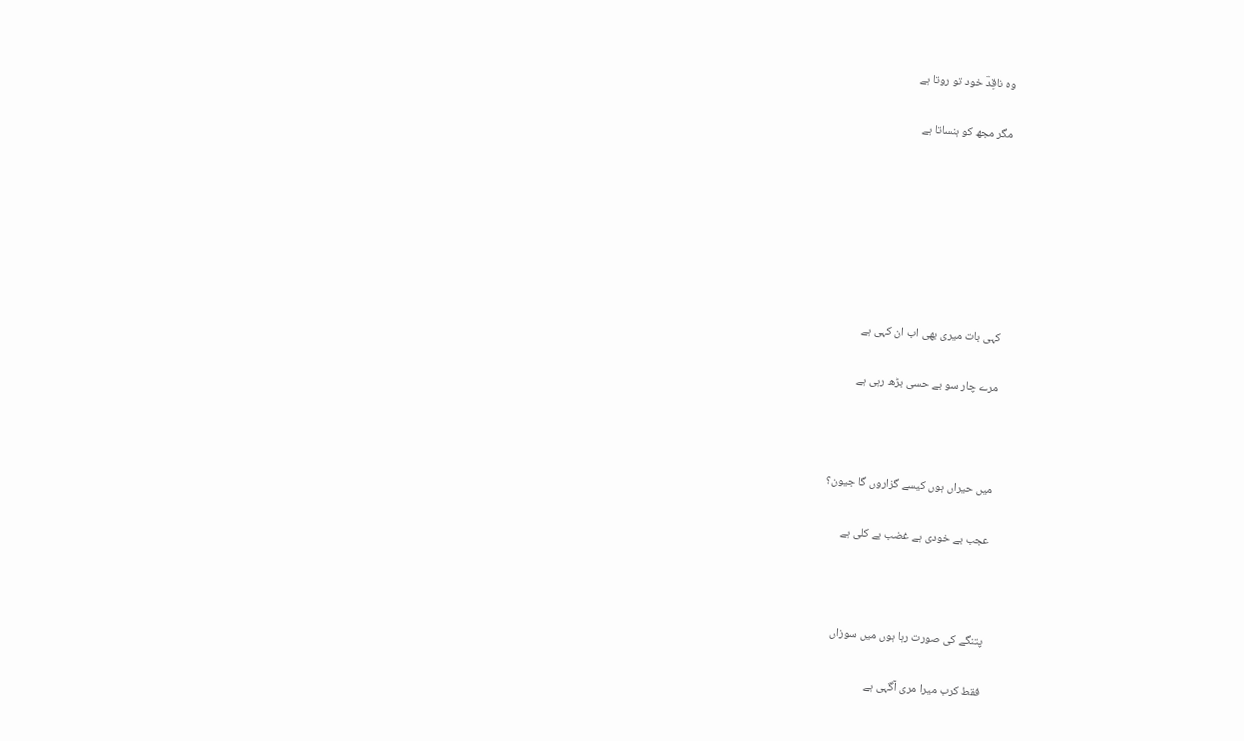وہ ناقِدؔ خود تو روتا ہے

مگر مجھ کو ہنساتا ہے







کہی بات میری بھی اب ان کہی ہے

مرے چار سو بے حسی بڑھ رہی ہے



میں حیراں ہوں کیسے گزاروں گا جیون؟

عجب بے خودی ہے غضب بے کلی ہے



پتنگے کی صورت رہا ہوں میں سوزاں

فقط کرب میرا مری آگہی ہے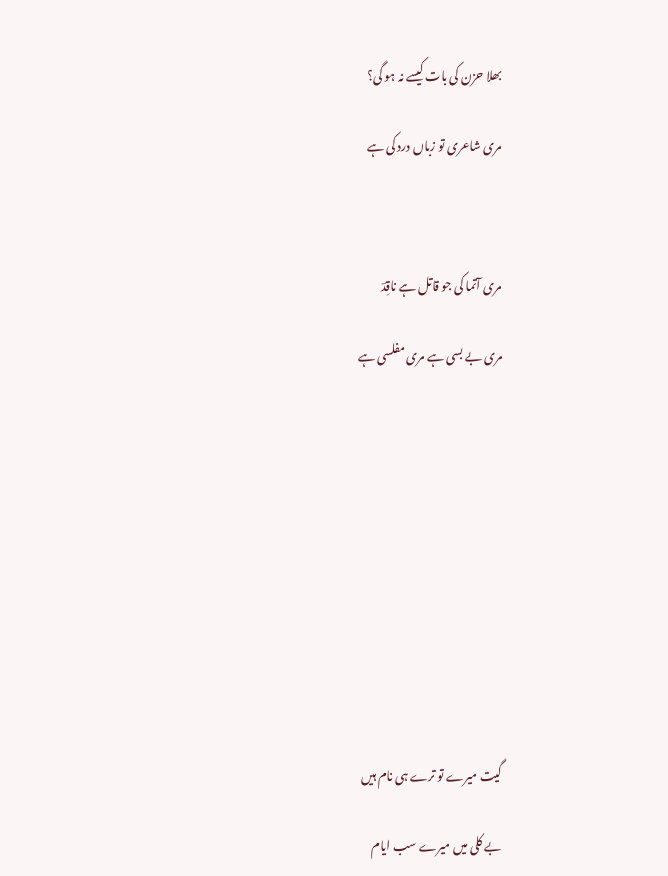بھلا حزن کی بات کیسے نہ ہو گی؟

مری شاعری تو زباں درد کی ہے



مری آتما کی جو قاتل ہے ناقِدؔ

مری بے بسی ہے مری مفلسی ہے











گیت میرے تو ترے ہی نام ہیں

بے کلی میں میرے سب ایام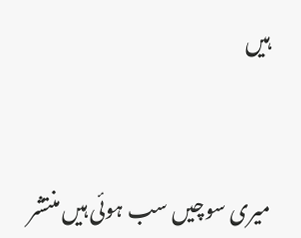ہیں



میری سوچیں سب ہوئی ہیں منتشر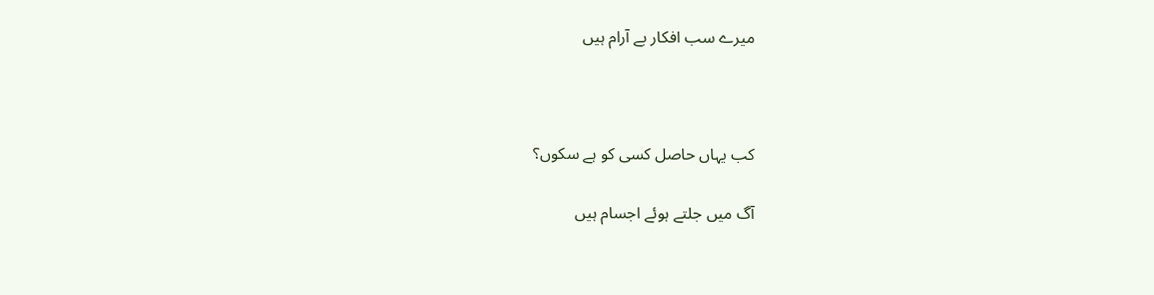میرے سب افکار بے آرام ہیں



کب یہاں حاصل کسی کو ہے سکوں؟

آگ میں جلتے ہوئے اجسام ہیں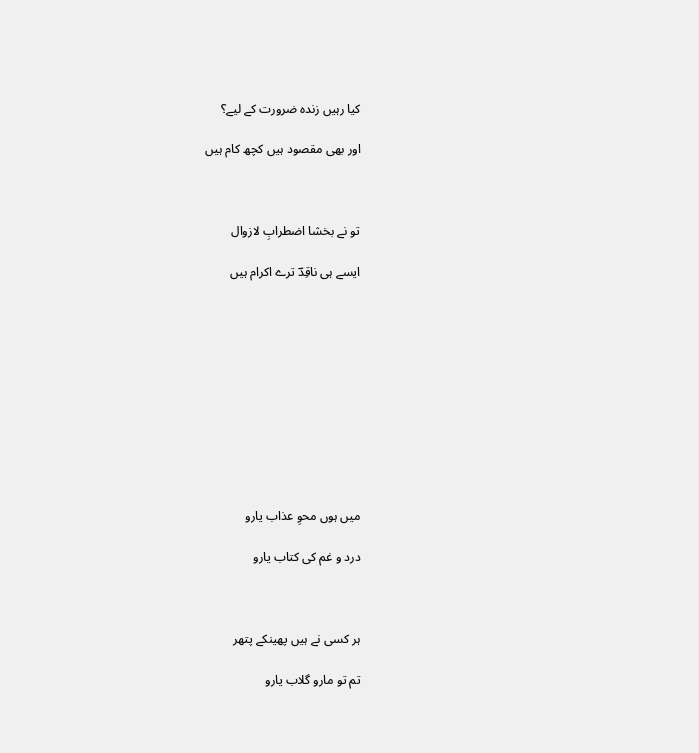کیا رہیں زندہ ضرورت کے لیے؟

اور بھی مقصود ہیں کچھ کام ہیں



تو نے بخشا اضطرابِ لازوال

ایسے ہی ناقِدؔ ترے اکرام ہیں











میں ہوں محوِ عذاب یارو

درد و غم کی کتاب یارو



ہر کسی نے ہیں پھینکے پتھر

تم تو مارو گلاب یارو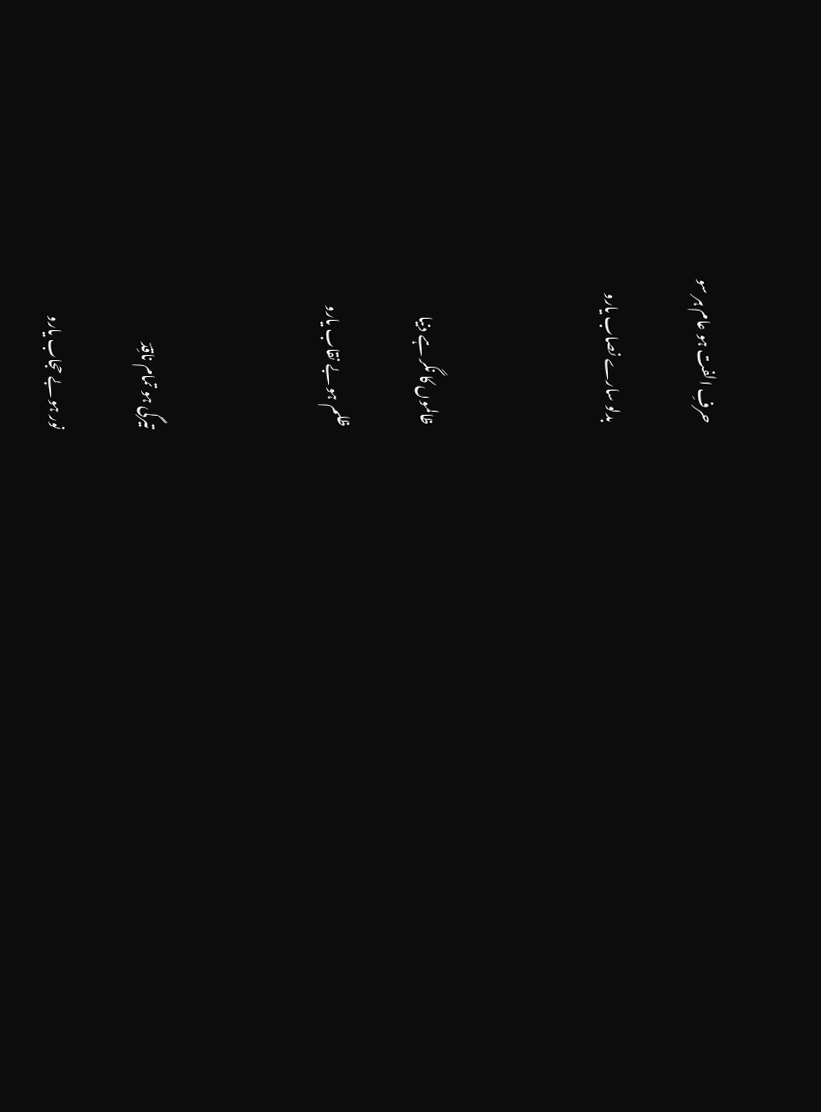حرفِ الفت ہو عام ہر سو

بدلو سارے نصاب یارو



ظالموں کا نگر ہے دنیا

ظلم ہو بے نقاب یارو



تیرگی ہو تمام ناقِدؔ

نور ہو بے حجاب یارو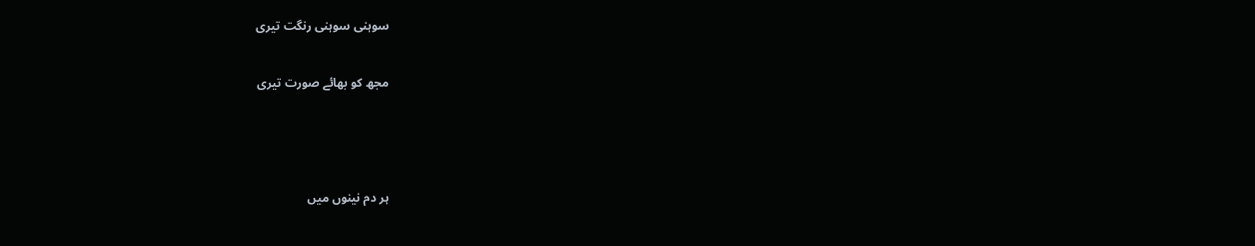سوہنی سوہنی رنگت تیری

مجھ کو بھائے صورت تیری



ہر دم نینوں میں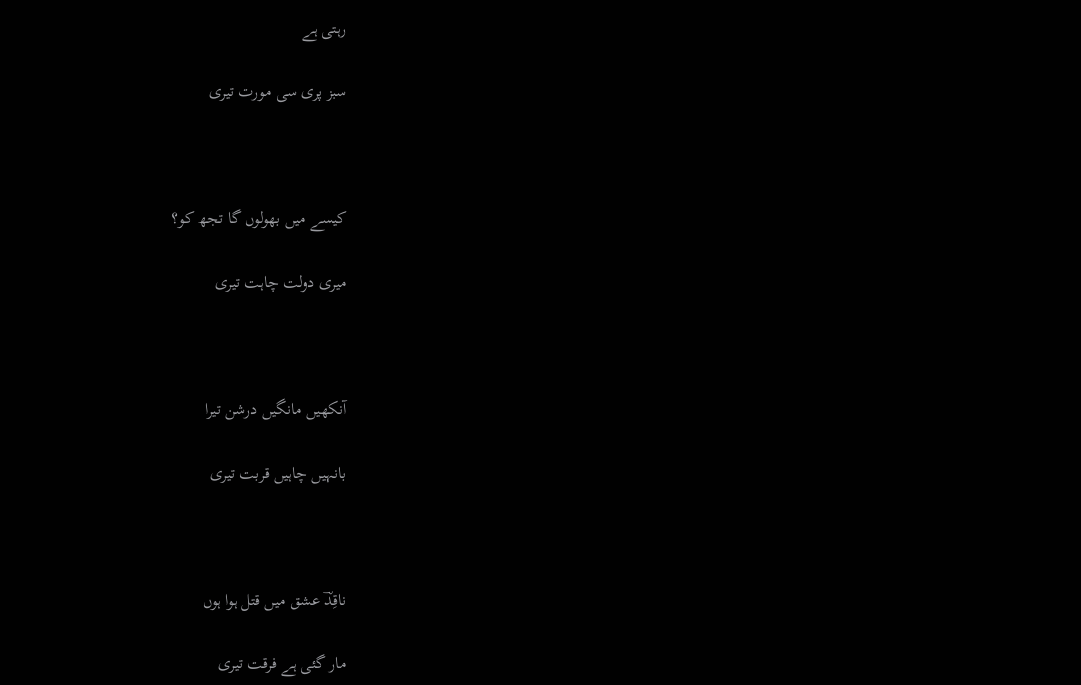رہتی ہے

سبز پری سی مورت تیری



کیسے میں بھولوں گا تجھ کو؟

میری دولت چاہت تیری



آنکھیں مانگیں درشن تیرا

بانہیں چاہیں قربت تیری



ناقِدؔ عشق میں قتل ہوا ہوں

مار گئی ہے فرقت تیری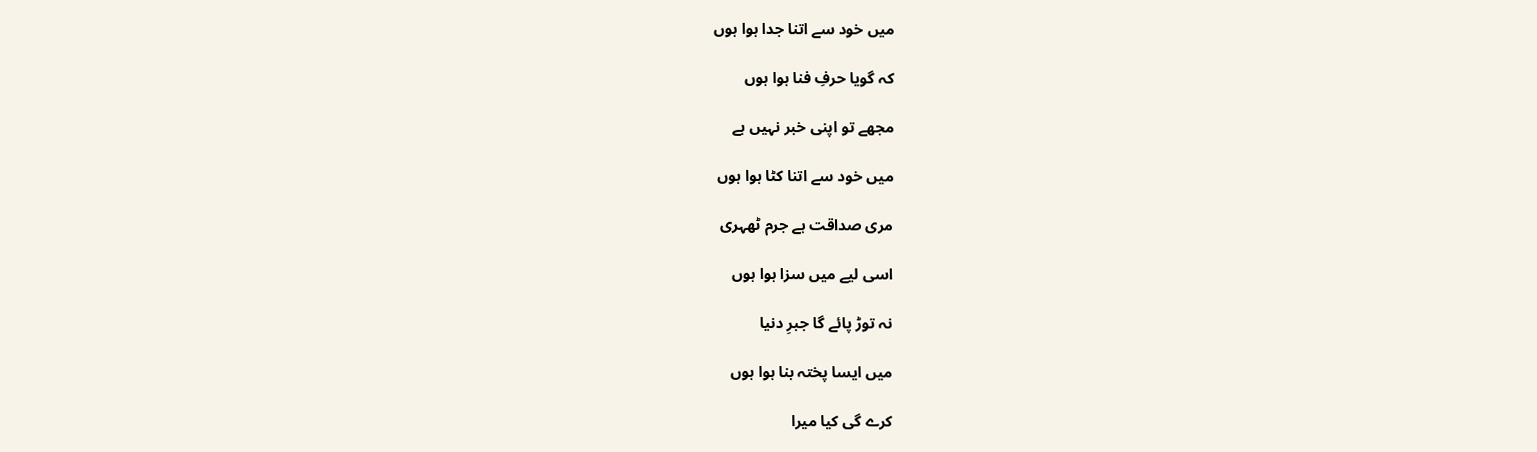میں خود سے اتنا جدا ہوا ہوں

کہ گویا حرفِ فنا ہوا ہوں

مجھے تو اپنی خبر نہیں ہے

میں خود سے اتنا کٹا ہوا ہوں

مری صداقت ہے جرم ٹھہری

اسی لیے میں سزا ہوا ہوں

نہ توڑ پائے گا جبرِ دنیا

میں ایسا پختہ بنا ہوا ہوں

کرے گی کیا میرا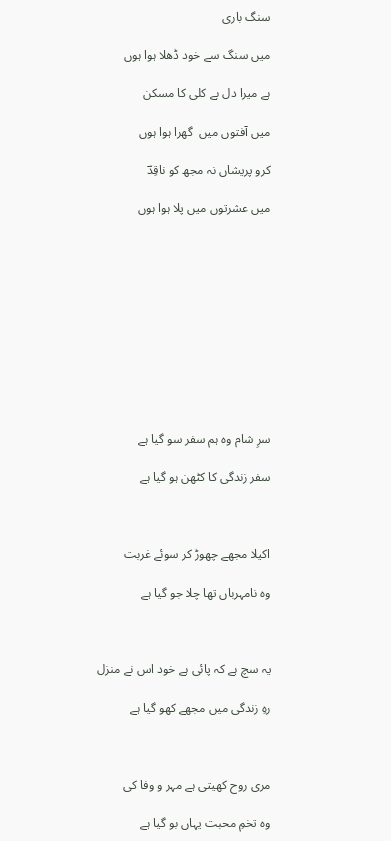سنگ باری

میں سنگ سے خود ڈھلا ہوا ہوں

ہے میرا دل بے کلی کا مسکن

میں آفتوں میں  گھرا ہوا ہوں

کرو پریشاں نہ مجھ کو ناقِدؔ

میں عشرتوں میں پلا ہوا ہوں











سرِ شام وہ ہم سفر سو گیا ہے

سفر زندگی کا کٹھن ہو گیا ہے



اکیلا مجھے چھوڑ کر سوئے غربت

وہ نامہرباں تھا چلا جو گیا ہے



یہ سچ ہے کہ پائی ہے خود اس نے منزل

رہِ زندگی میں مجھے کھو گیا ہے



مری روح کھیتی ہے مہر و وفا کی

وہ تخمِ محبت یہاں بو گیا ہے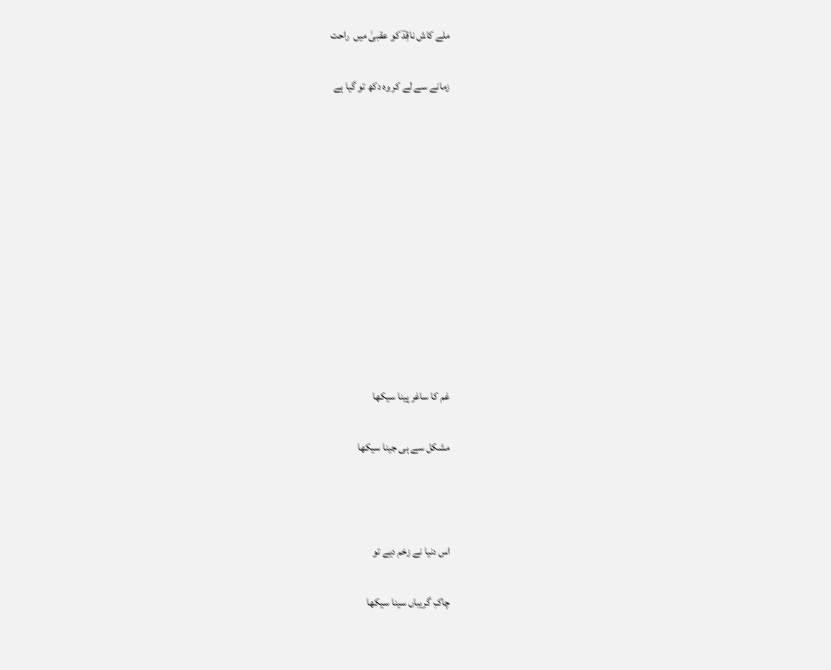ملے کاش ناقِدؔ کو عقبیٰ میں  راحت

زمانے سے لے کر وہ دکھ تو گیا ہے











غم کا ساغر پینا سیکھا

مشکل سے ہی جینا سیکھا



اس دنیا نے زخم دیے تو

چاکِ گریباں سینا سیکھا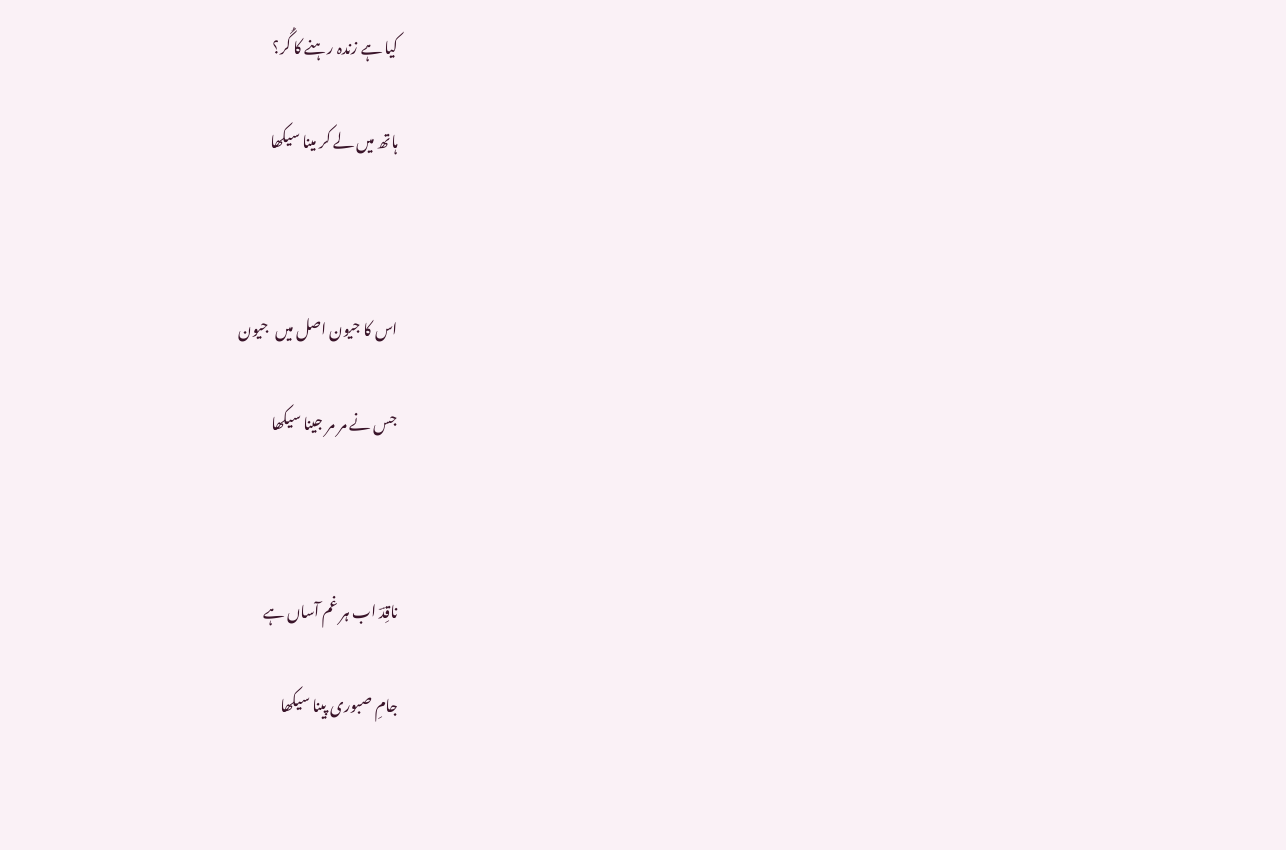کیا ہے زندہ رہنے کا گُر؟

ہاتھ میں لے کر مینا سیکھا



اس کا جیون اصل میں  جیون

جس نے مر مر جینا سیکھا



ناقِدؔ اب ہر غم آساں ہے

جامِ صبوری پینا سیکھا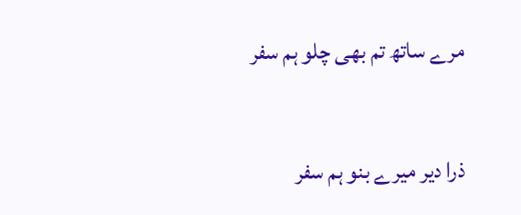مرے ساتھ تم بھی چلو ہم سفر

ذرا دیر میرے بنو ہم سفر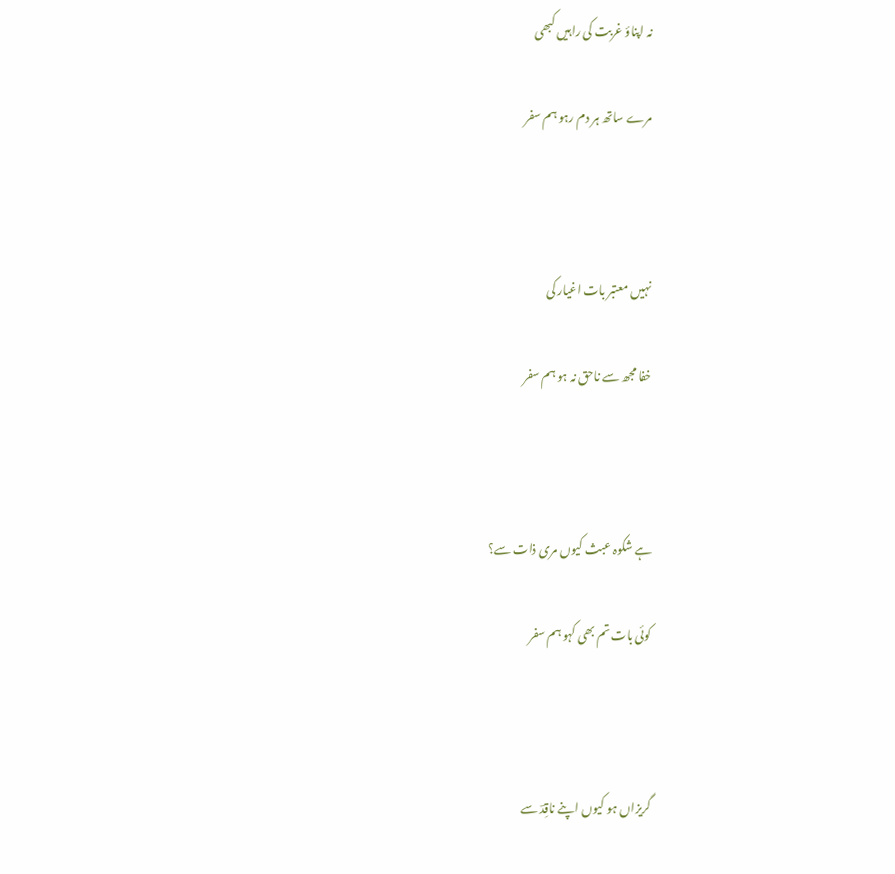نہ اپناؤ غربت کی راہیں کبھی

مرے ساتھ ہر دم رہو ہم سفر



نہیں معتبر بات اغیار کی

خفا مجھ سے ناحق نہ ہو ہم سفر



ہے شکوہ عبث کیوں مری ذات سے؟

کوئی بات تم بھی کہو ہم سفر



گریزاں ہو کیوں اپنے ناقِدؔ سے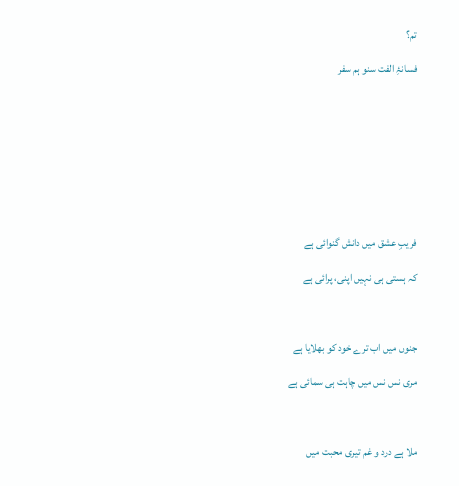تم؟

فسانۂِ الفت سنو ہم سفر









فریبِ عشق میں دانش گنوائی ہے

کہ ہستی ہی نہیں اپنی، پرائی ہے



جنوں میں اب ترے خود کو بھلایا ہے

مری نس نس میں چاہت ہی سمائی ہے



ملا ہے درد و غم تیری محبت میں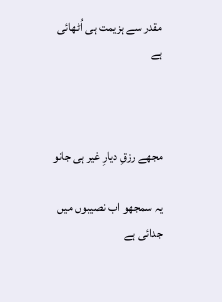مقدر سے ہزیمت ہی اُٹھائی ہے



مجھے رزقِ دیارِ غیر ہی جانو

یہ سمجھو اب نصیبوں میں جدائی ہے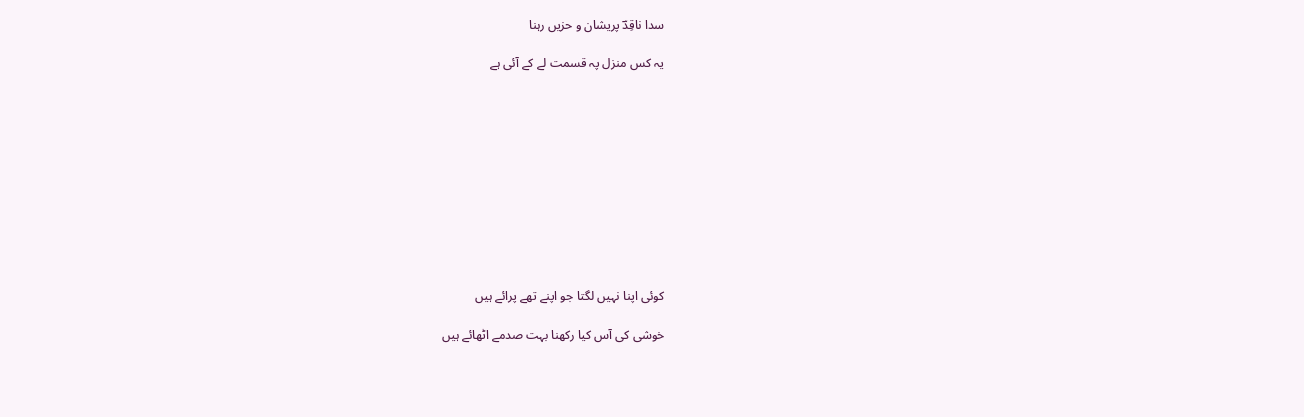سدا ناقِدؔ پریشان و حزیں رہنا

یہ کس منزل پہ قسمت لے کے آئی ہے











کوئی اپنا نہیں لگتا جو اپنے تھے پرائے ہیں

خوشی کی آس کیا رکھنا بہت صدمے اٹھائے ہیں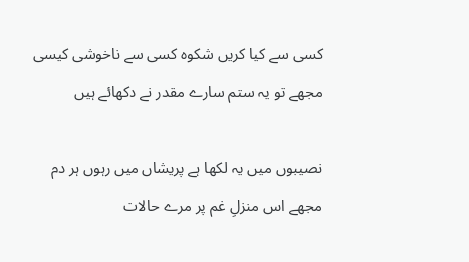کسی سے کیا کریں شکوہ کسی سے ناخوشی کیسی

مجھے تو یہ ستم سارے مقدر نے دکھائے ہیں



نصیبوں میں یہ لکھا ہے پریشاں میں رہوں ہر دم

مجھے اس منزلِ غم پر مرے حالات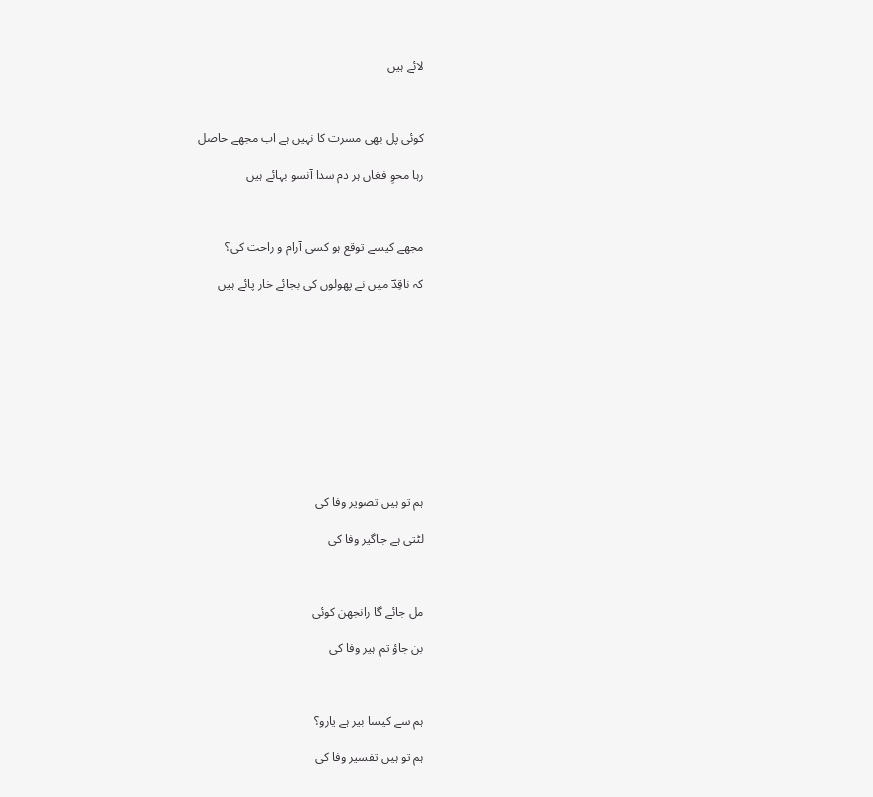لائے ہیں



کوئی پل بھی مسرت کا نہیں ہے اب مجھے حاصل

رہا محوِ فغاں ہر دم سدا آنسو بہائے ہیں



مجھے کیسے توقع ہو کسی آرام و راحت کی؟

کہ ناقِدؔ میں نے پھولوں کی بجائے خار پائے ہیں











ہم تو ہیں تصویر وفا کی

لٹتی ہے جاگیر وفا کی



مل جائے گا رانجھن کوئی

بن جاؤ تم ہیر وفا کی



ہم سے کیسا بیر ہے یارو؟

ہم تو ہیں تفسیر وفا کی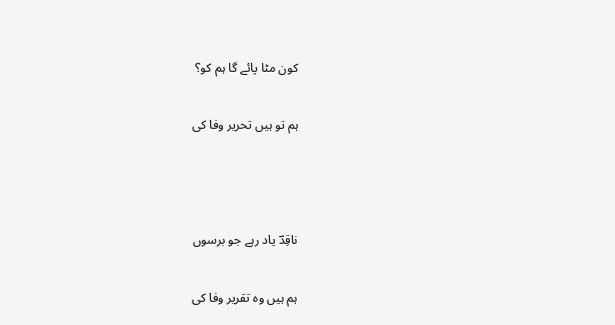کون مٹا پائے گا ہم کو؟

ہم تو ہیں تحریر وفا کی



ناقِدؔ یاد رہے جو برسوں

ہم ہیں وہ تقریر وفا کی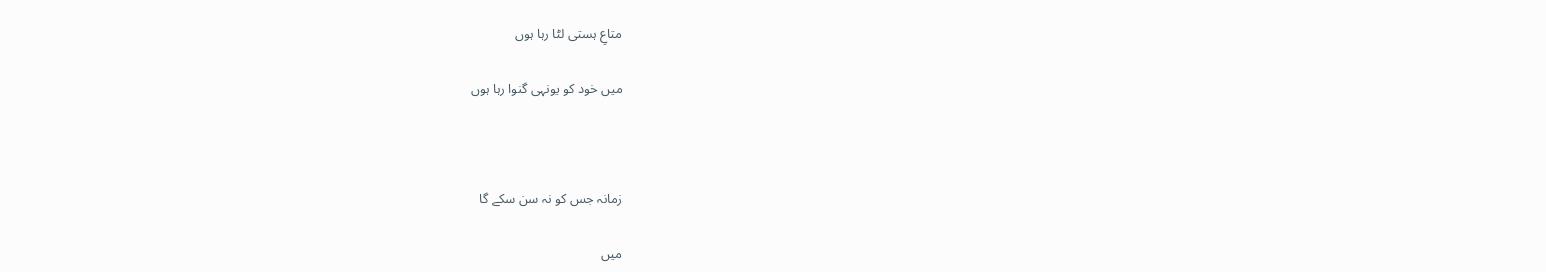متاعِ ہستی لٹا رہا ہوں

میں خود کو یونہی گنوا رہا ہوں



زمانہ جس کو نہ سن سکے گا

میں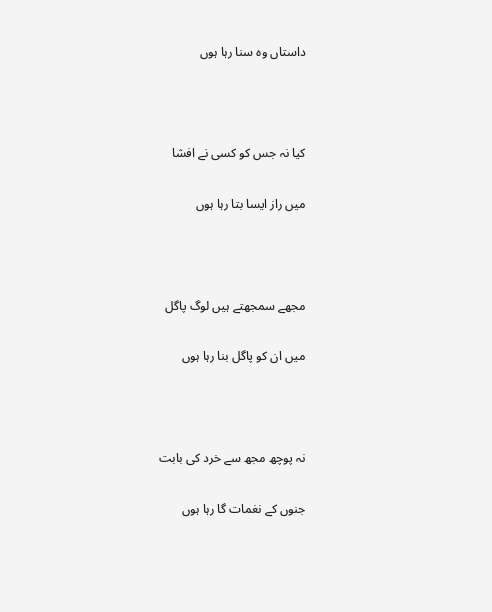داستاں وہ سنا رہا ہوں



کیا نہ جس کو کسی نے افشا

میں راز ایسا بتا رہا ہوں



مجھے سمجھتے ہیں لوگ پاگل

میں ان کو پاگل بنا رہا ہوں



نہ پوچھ مجھ سے خرد کی بابت

جنوں کے نغمات گا رہا ہوں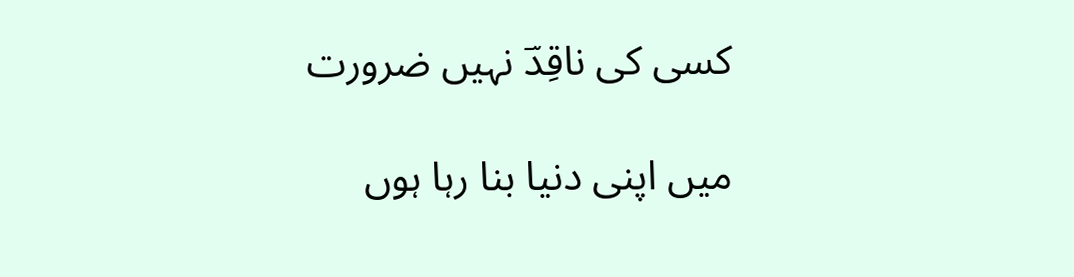کسی کی ناقِدؔ نہیں ضرورت

میں اپنی دنیا بنا رہا ہوں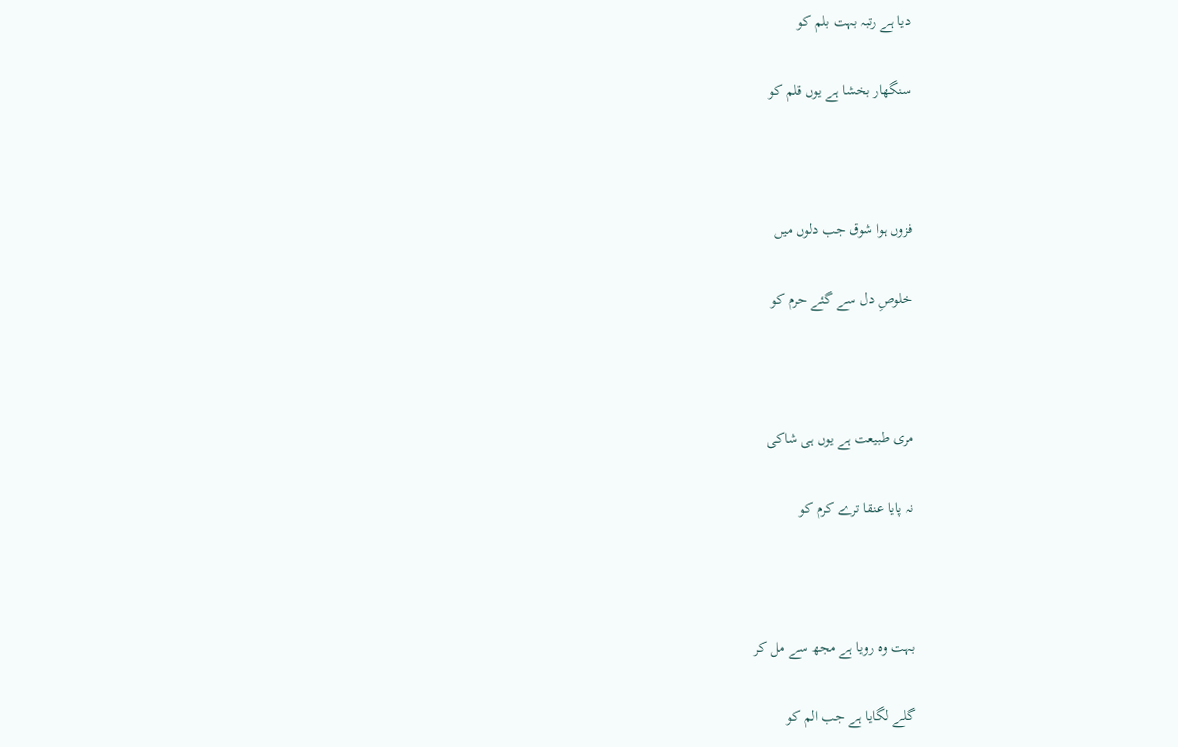دیا ہے رتبہ بہت بلم کو

سنگھار بخشا ہے یوں قلم کو



فزوں ہوا شوق جب دلوں میں

خلوصِ دل سے گئے حرم کو



مری طبیعت ہے یوں ہی شاکی

نہ پایا عنقا ترے کرم کو



بہت وہ رویا ہے مجھ سے مل کر

گلے لگایا ہے جب الم کو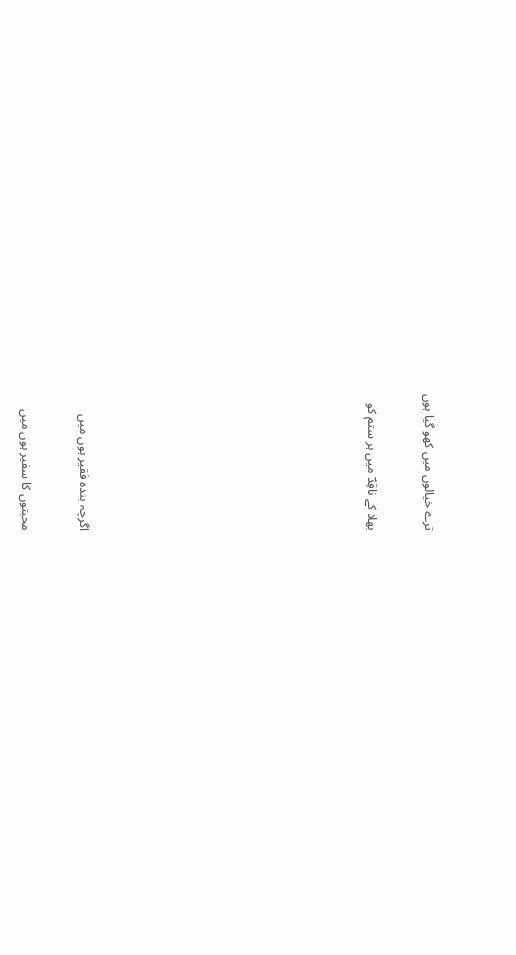ترے خیالوں میں کھو گیا ہوں

بھلا کے ناقِدؔ میں ہر ستم کو









اگرچہ بندہ فقیر ہوں میں

محبتوں کا سفیر ہوں میں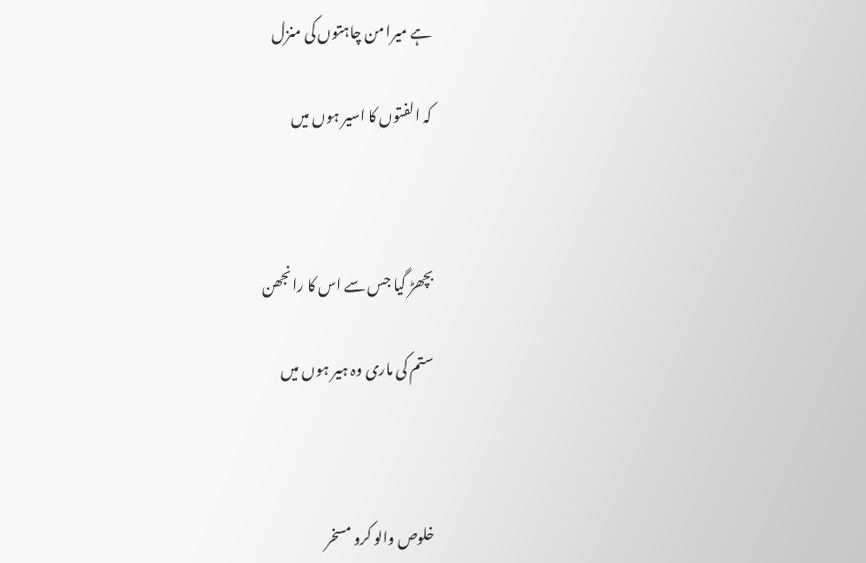ہے میرا من چاہتوں کی منزل

کہ الفتوں کا اسیر ہوں میں



بچھڑ گیا جس سے اس کا رانجھن

ستم کی ماری وہ ہیر ہوں میں



خلوص والو کرو مسخر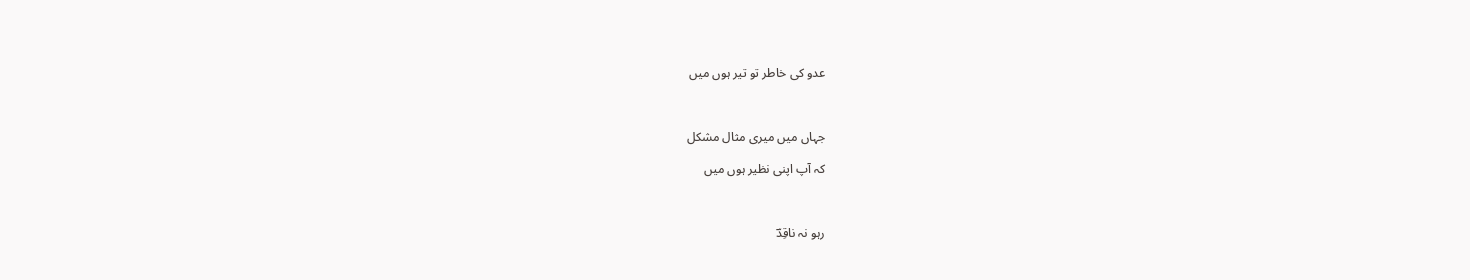عدو کی خاطر تو تیر ہوں میں



جہاں میں میری مثال مشکل

کہ آپ اپنی نظیر ہوں میں



رہو نہ ناقِدؔ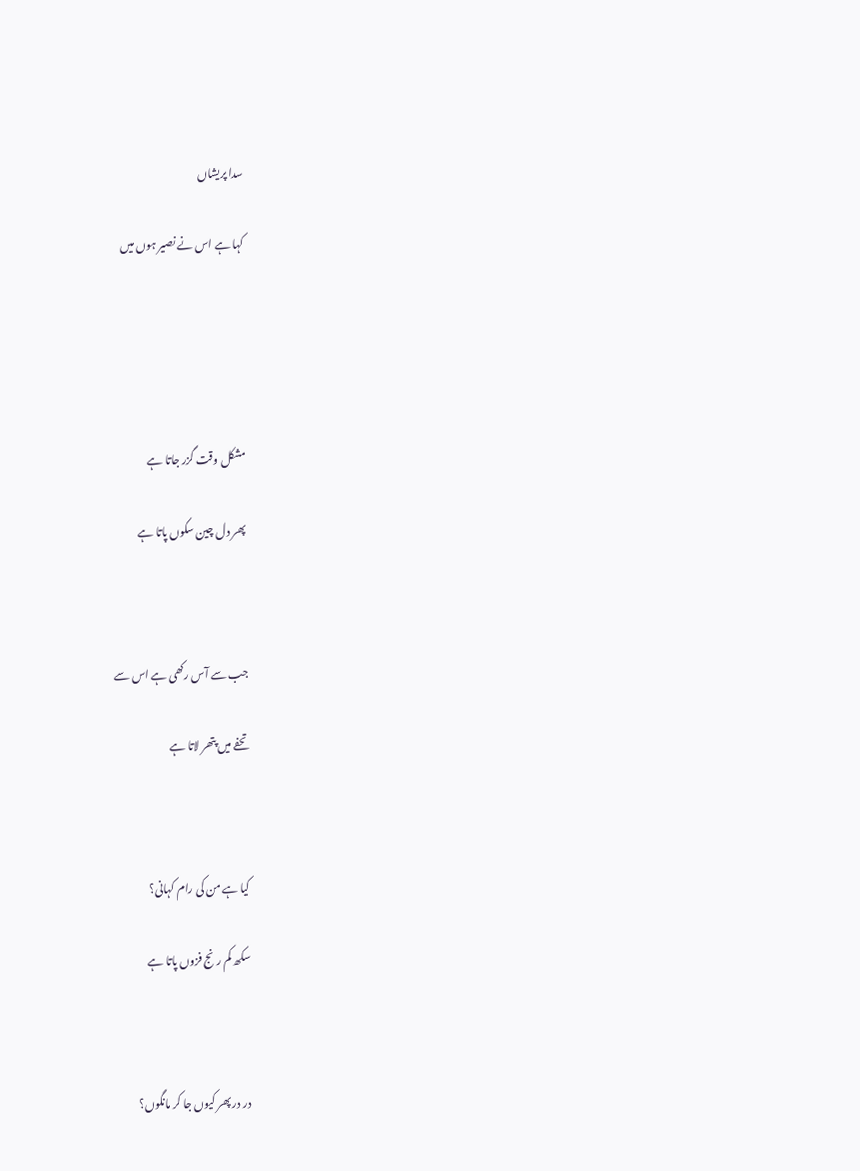سدا پریشاں

کہا ہے اس نے نصیر ہوں میں





مشکل وقت گزر جاتا ہے

پھر دل چین سکوں پاتا ہے



جب سے آس رکھی ہے اس سے

تحفے میں پتھر لاتا ہے



کیا ہے من کی رام کہانی؟

سکھ کم رنج فزوں پاتا ہے



در در پھر کیوں جا کر مانگوں؟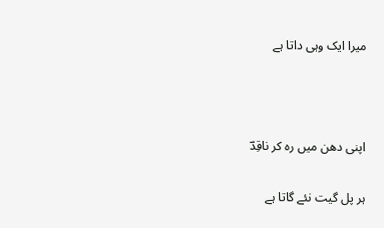میرا ایک وہی داتا ہے



اپنی دھن میں رہ کر ناقِدؔ

ہر پل گیت نئے گاتا ہے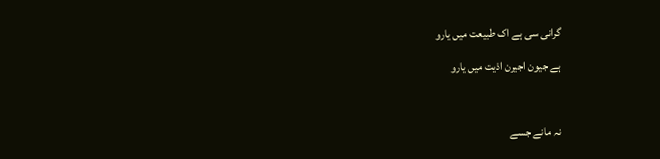گرانی سی ہے اک طبیعت میں یارو

ہے جیون اجیرن اذیت میں یارو



نہ مانے جسے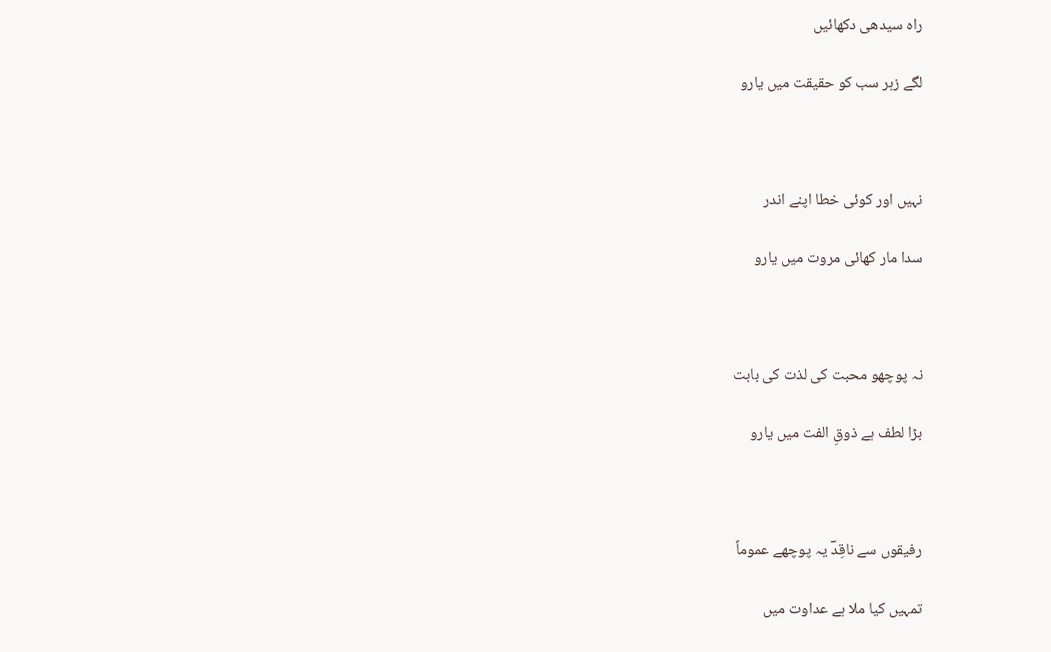راہ سیدھی دکھائیں

لگے زہر سب کو حقیقت میں یارو



نہیں اور کوئی خطا اپنے اندر

سدا مار کھائی مروت میں یارو



نہ پوچھو محبت کی لذت کی بابت

بڑا لطف ہے ذوقِ الفت میں یارو



رفیقوں سے ناقِدؔ یہ پوچھے عموماً

تمہیں کیا ملا ہے عداوت میں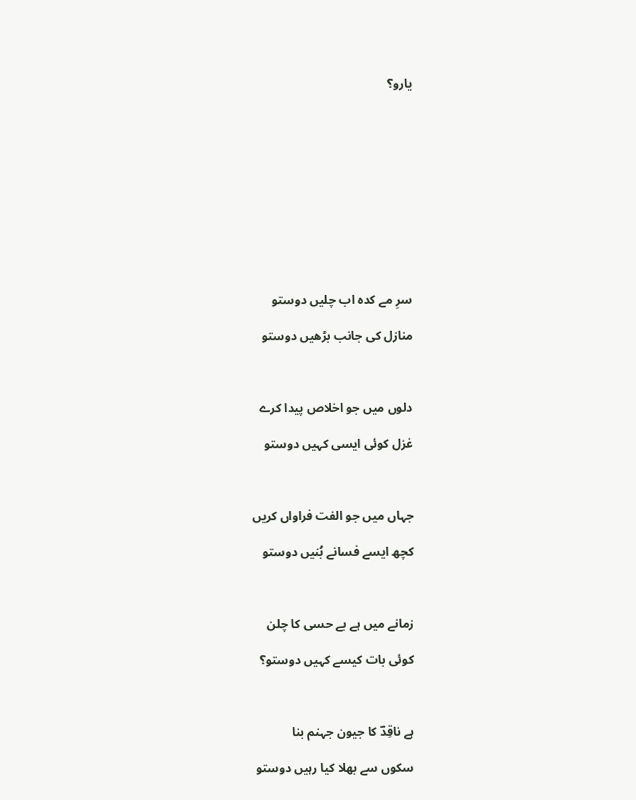یارو؟











سرِ مے کدہ اب چلیں دوستو

منازل کی جانب بڑھیں دوستو



دلوں میں جو اخلاص پیدا کرے

غزل کوئی ایسی کہیں دوستو



جہاں میں جو الفت فراواں کریں

کچھ ایسے فسانے بُنیں دوستو



زمانے میں ہے بے حسی کا چلن

کوئی بات کیسے کہیں دوستو؟



ہے ناقِدؔ کا جیون جہنم بنا

سکوں سے بھلا کیا رہیں دوستو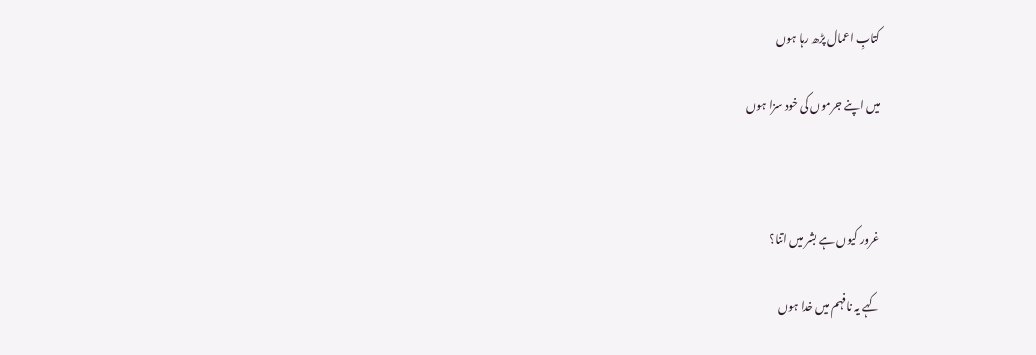کتابِ اعمال پڑھ رہا ہوں

میں اپنے جرموں کی خود سزا ہوں



غرور کیوں ہے بشر میں اتنا؟

کہے یہ نافہم میں خدا ہوں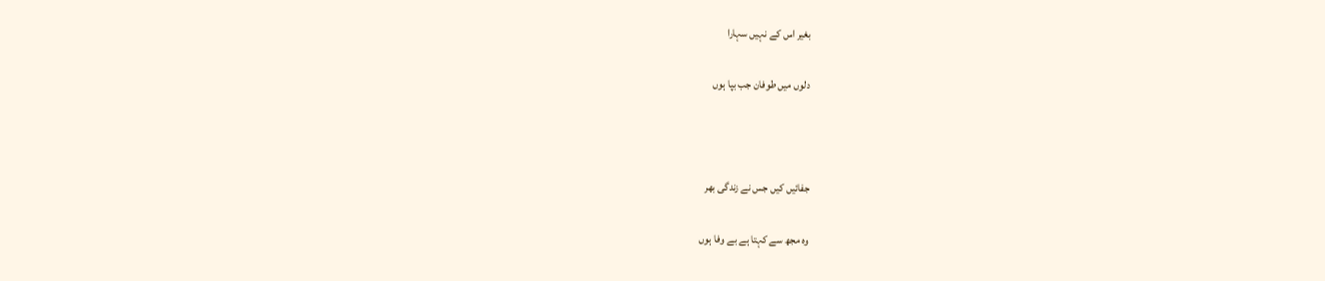بغیر اس کے نہیں سہارا

دلوں میں طوفان جب بپا ہوں



جفائیں کیں جس نے زندگی بھر

وہ مجھ سے کہتا ہے بے وفا ہوں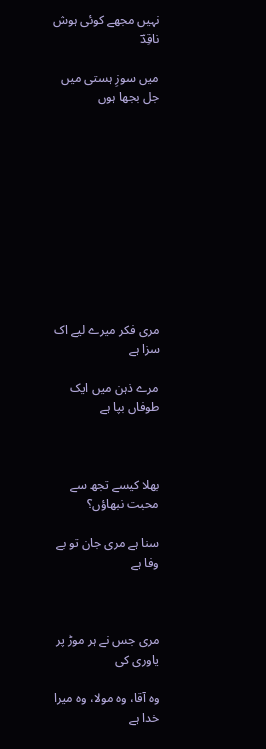نہیں مجھے کوئی ہوش ناقِدؔ

میں سوزِ ہستی میں جل بجھا ہوں











مری فکر میرے لیے اک سزا ہے

مرے ذہن میں ایک طوفاں بپا ہے



بھلا کیسے تجھ سے محبت نبھاؤں؟

سنا ہے مری جان تو بے وفا ہے



مری جس نے ہر موڑ پر یاوری کی

وہ آقا، وہ مولا، وہ میرا خدا ہے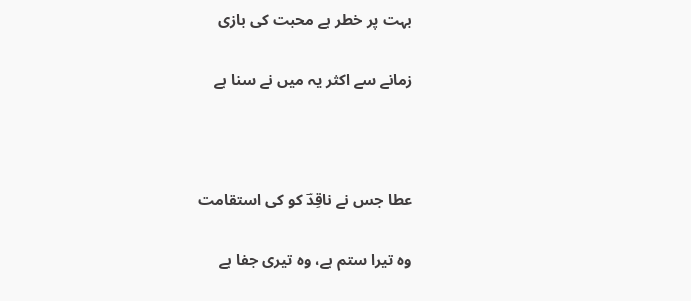بہت پر خطر ہے محبت کی بازی

زمانے سے اکثر یہ میں نے سنا ہے



عطا جس نے ناقِدؔ کو کی استقامت

وہ تیرا ستم ہے، وہ تیری جفا ہے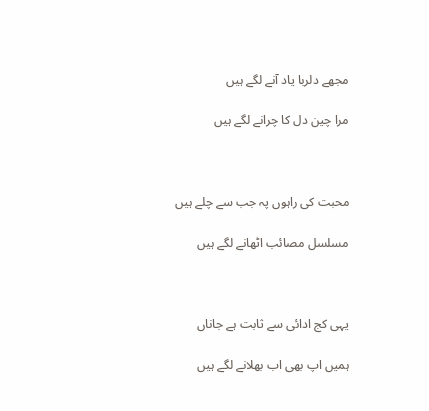مجھے دلربا یاد آنے لگے ہیں

مرا چین دل کا چرانے لگے ہیں



محبت کی راہوں پہ جب سے چلے ہیں

مسلسل مصائب اٹھانے لگے ہیں



یہی کج ادائی سے ثابت ہے جاناں

ہمیں اپ بھی اب بھلانے لگے ہیں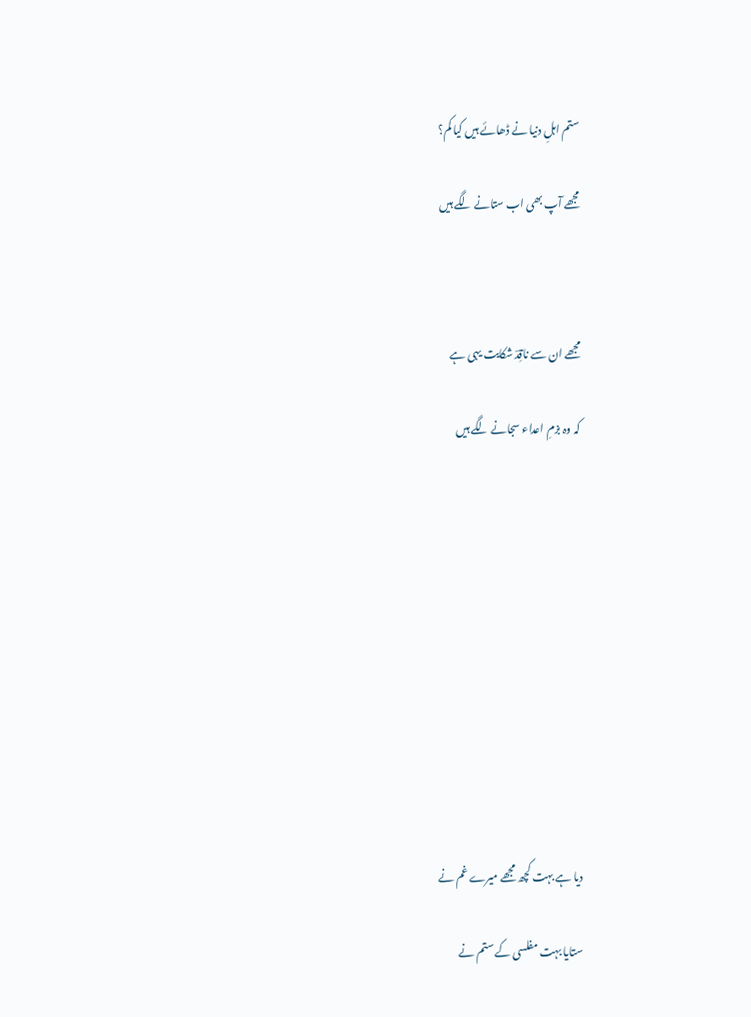ستم اہلِ دنیا نے ڈھائے ہیں کیا کم؟

مجھے آپ بھی اب ستانے لگے ہیں



مجھے ان سے ناقِدؔ شکایت یہی ہے

کہ وہ بزمِ اعداء سجانے لگے ہیں











دیا ہے بہت کچھ مجھے میرے غم نے

ستایا بہت مفلسی کے ستم نے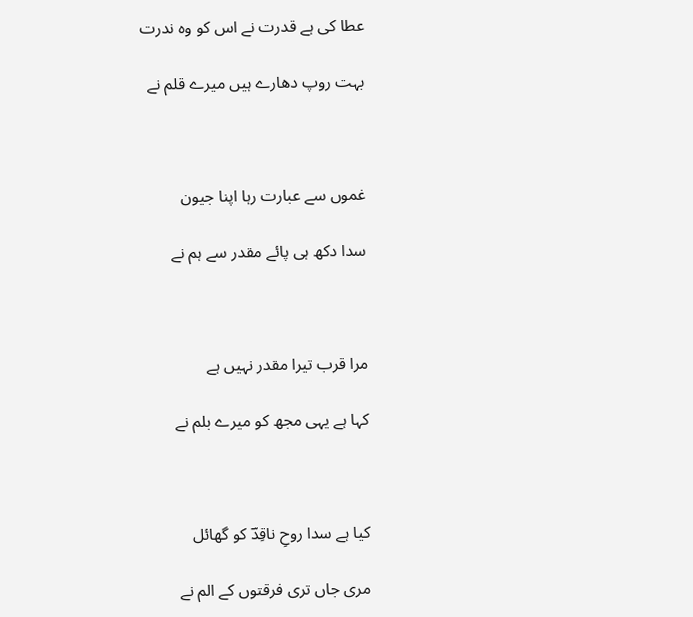عطا کی ہے قدرت نے اس کو وہ ندرت

بہت روپ دھارے ہیں میرے قلم نے



غموں سے عبارت رہا اپنا جیون

سدا دکھ ہی پائے مقدر سے ہم نے



مرا قرب تیرا مقدر نہیں ہے

کہا ہے یہی مجھ کو میرے بلم نے



کیا ہے سدا روحِ ناقِدؔ کو گھائل

مری جاں تری فرقتوں کے الم نے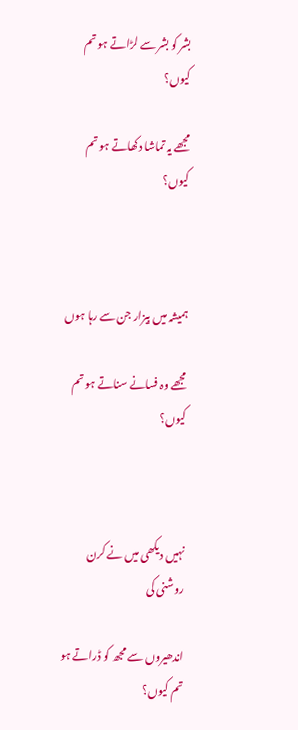بشر کو بشر سے لڑاتے ہو تم کیوں؟

مجھے یہ تماشا دکھاتے ہو تم کیوں؟



ہمیشہ میں بیزار جن سے رہا ہوں

مجھے وہ فسانے سناتے ہو تم کیوں؟



نہیں دیکھی میں نے کرن روشنی کی

اندھیروں سے مجھ کو ڈراتے ہو تم کیوں؟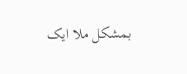بمشکل ملا ایک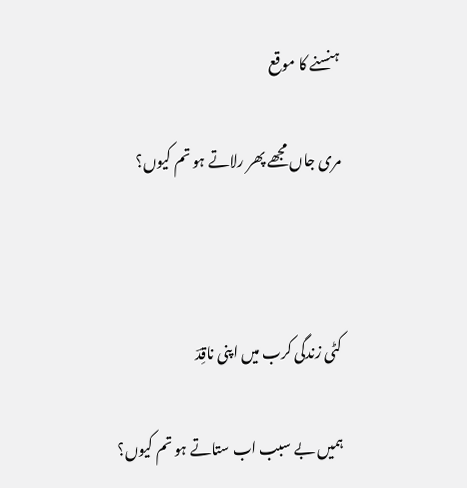ہنسنے کا موقع

مری جاں مجھے پھر رلاتے ہو تم کیوں؟



کٹی زندگی کرب میں اپنی ناقِدؔ

ہمیں بے سبب اب ستاتے ہو تم کیوں؟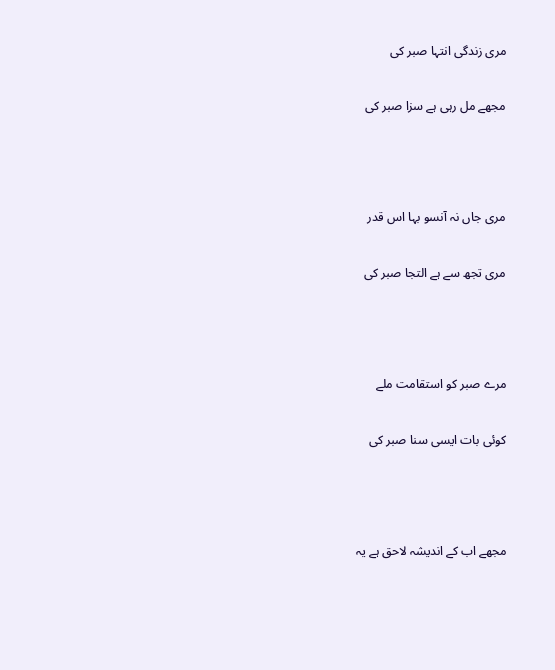مری زندگی انتہا صبر کی

مجھے مل رہی ہے سزا صبر کی



مری جاں نہ آنسو بہا اس قدر

مری تجھ سے ہے التجا صبر کی



مرے صبر کو استقامت ملے

کوئی بات ایسی سنا صبر کی



مجھے اب کے اندیشہ لاحق ہے یہ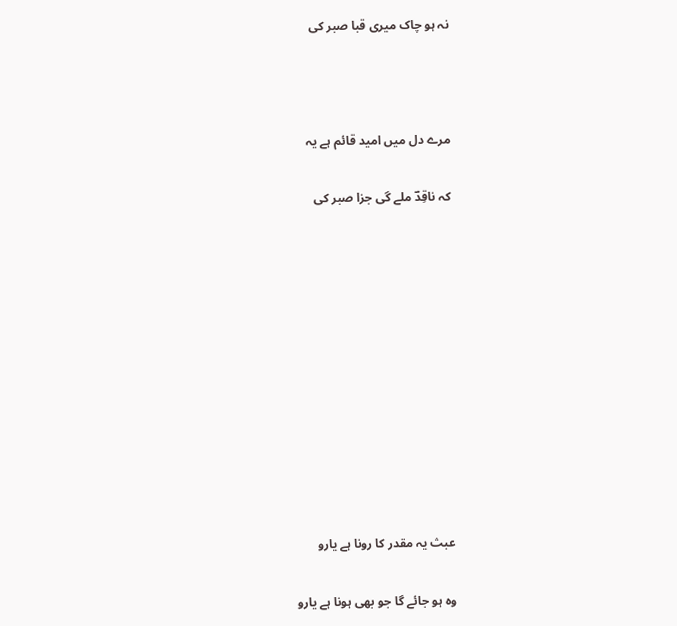نہ ہو چاک میری قبا صبر کی



مرے دل میں امید قائم ہے یہ

کہ ناقِدؔ ملے گی جزا صبر کی











عبث یہ مقدر کا رونا ہے یارو

وہ ہو جائے گا جو بھی ہونا ہے یارو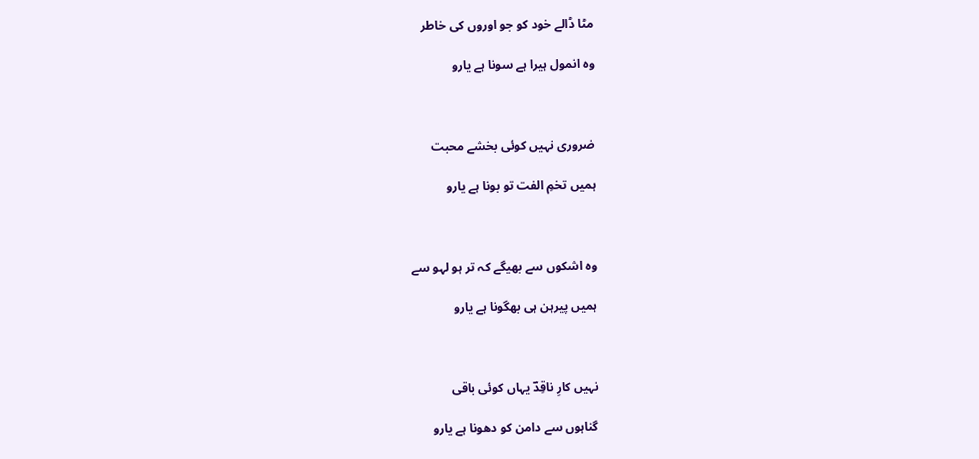مٹا ڈالے خود کو جو اوروں کی خاطر

وہ انمول ہیرا ہے سونا ہے یارو



ضروری نہیں کوئی بخشے محبت

ہمیں تخمِ الفت تو بونا ہے یارو



وہ اشکوں سے بھیگے کہ تر ہو لہو سے

ہمیں پیرہن ہی بھگونا ہے یارو



نہیں کارِ ناقِدؔ یہاں کوئی باقی

گناہوں سے دامن کو دھونا ہے یارو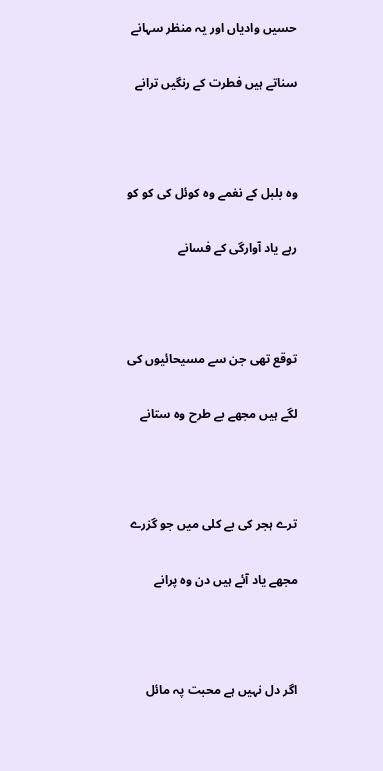حسیں وادیاں اور یہ منظر سہانے

سناتے ہیں فطرت کے رنگیں ترانے



وہ بلبل کے نغمے وہ کوئل کی کو کو

رہے یاد آوارگی کے فسانے



توقع تھی جن سے مسیحائیوں کی

لگے ہیں مجھے بے طرح وہ ستانے



ترے ہجر کی بے کلی میں جو گزرے

مجھے یاد آئے ہیں دن وہ پرانے



اگر دل نہیں ہے محبت پہ مائل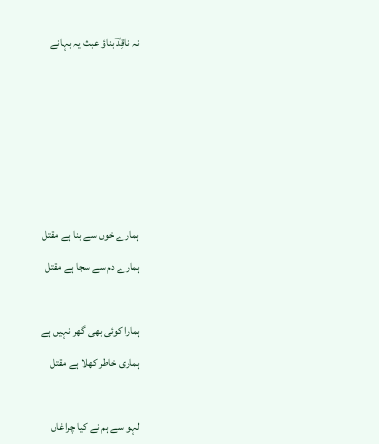نہ ناقِدؔ بناؤ عبث یہ بہانے











ہمارے خوں سے بنا ہے مقتل

ہمارے دم سے سجا ہے مقتل



ہمارا کوئی بھی گھر نہیں ہے

ہماری خاطر کھلا ہے مقتل



لہو سے ہم نے کیا چراغاں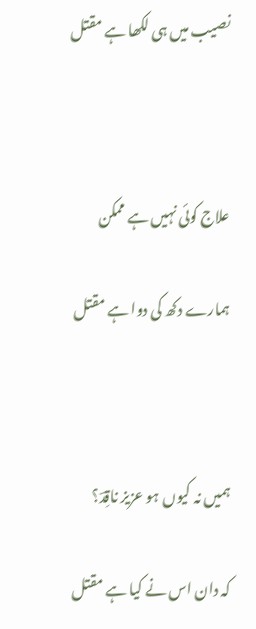نصیب میں ہی لکھا ہے مقتل



علاج کوئی نہیں ہے ممکن

ہمارے دکھ کی دوا ہے مقتل



ہمیں نہ کیوں ہو عزیز ناقِدؔ؟

کہ دان اس نے کیا ہے مقتل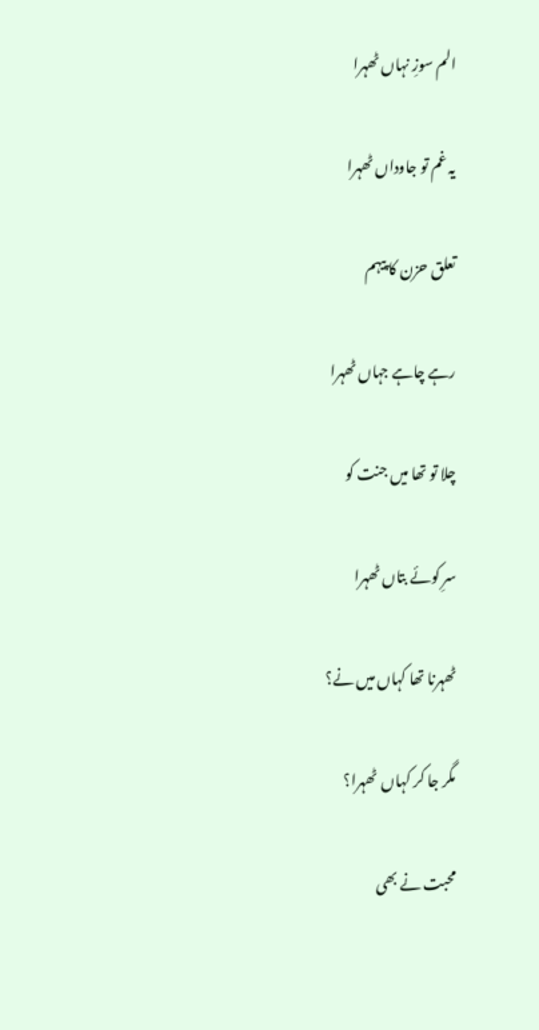الم سوزِ نہاں ٹھہرا

یہ غم تو جاوداں ٹھہرا

تعلق حزن کا پیہم

رہے چاہے جہاں ٹھہرا

چلا تو تھا میں جنت کو

سرِ کوئے بتاں ٹھہرا

ٹھہرنا تھا کہاں میں نے؟

مگر جا کر کہاں  ٹھہرا؟

محبت نے بھی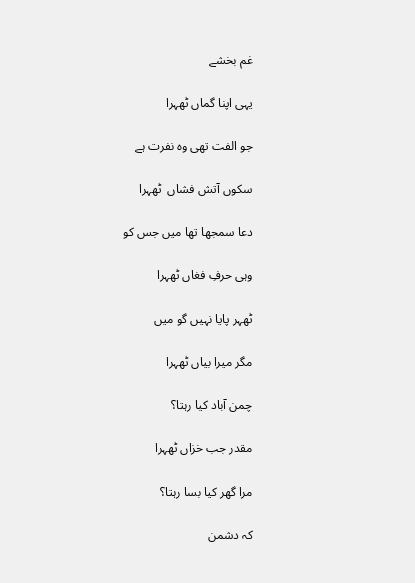غم بخشے

یہی اپنا گماں ٹھہرا

جو الفت تھی وہ نفرت ہے

سکوں آتش فشاں  ٹھہرا

دعا سمجھا تھا میں جس کو

وہی حرفِ فغاں ٹھہرا

ٹھہر پایا نہیں گو میں

مگر میرا بیاں ٹھہرا

چمن آباد کیا رہتا؟

مقدر جب خزاں ٹھہرا

مرا گھر کیا بسا رہتا؟

کہ دشمن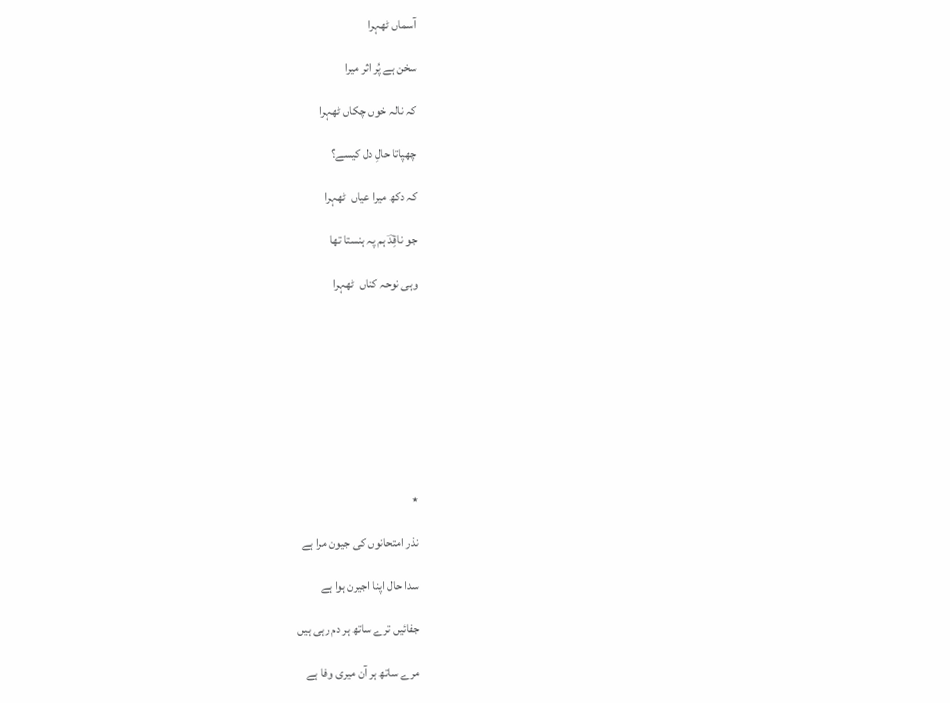آسماں ٹھہرا

سخن ہے پُر اثر میرا

کہ نالہ خوں چکاں ٹھہرا

چھپاتا حالِ دل کیسے؟

کہ دکھ میرا عیاں  ٹھہرا

جو ناقِدؔ ہم پہ ہنستا تھا

وہی نوحہ کناں  ٹھہرا









٭

نذر امتحانوں کی جیون مرا ہے

سدا حال اپنا اجیرن ہوا ہے

جفائیں ترے ساتھ ہر دم رہی ہیں

مرے ساتھ ہر آن میری وفا ہے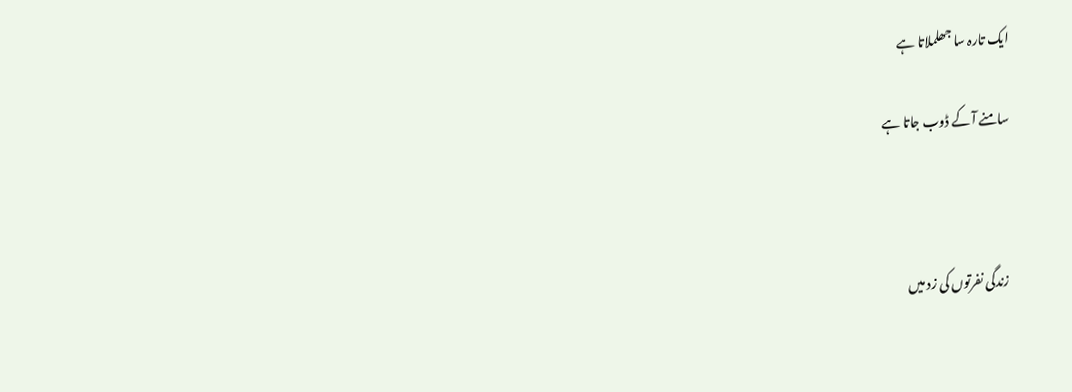ایک تارہ سا جھلملاتا ہے

سامنے آ کے ڈوب جاتا ہے



زندگی نفرتوں کی زد میں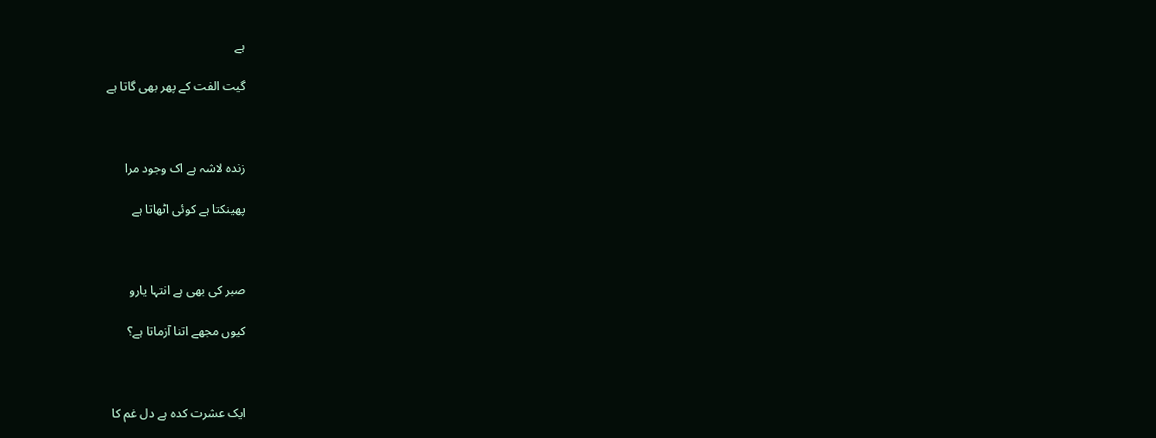ہے

گیت الفت کے پھر بھی گاتا ہے



زندہ لاشہ ہے اک وجود مرا

پھینکتا ہے کوئی اٹھاتا ہے



صبر کی بھی ہے انتہا یارو

کیوں مجھے اتنا آزماتا ہے؟



ایک عشرت کدہ ہے دل غم کا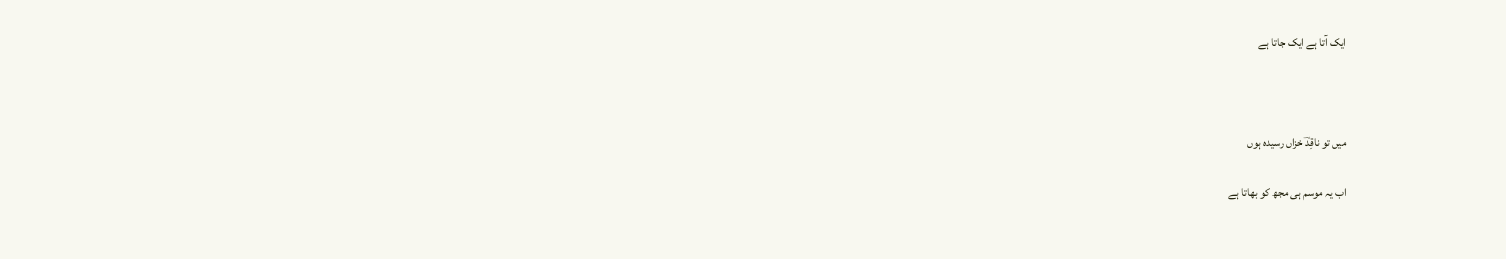ایک آتا ہے ایک جاتا ہے



میں تو ناقِدؔ خزاں رسیدہ ہوں

اب یہ موسم ہی مجھ کو بھاتا ہے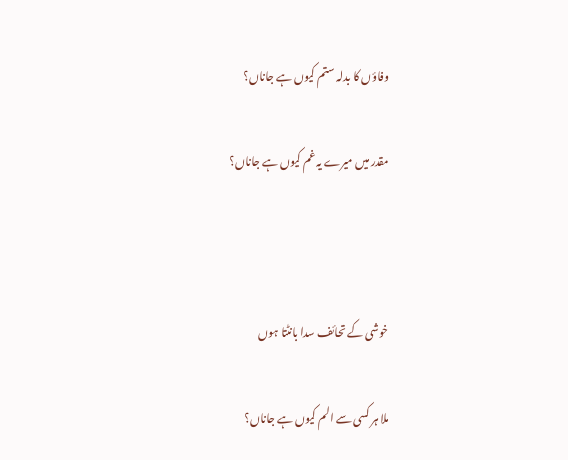وفاؤں کا بدلہ ستم کیوں ہے جاناں؟

مقدر میں میرے یہ غم کیوں ہے جاناں؟



خوشی کے تحائف سدا بانٹتا ہوں

ملا ہر کسی سے الم کیوں ہے جاناں؟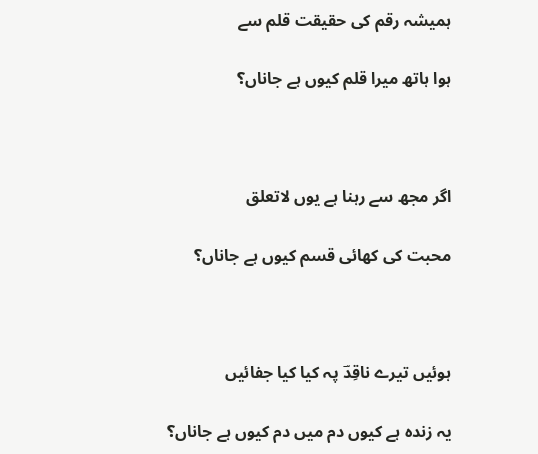ہمیشہ رقم کی حقیقت قلم سے

ہوا ہاتھ میرا قلم کیوں ہے جاناں؟



اگر مجھ سے رہنا ہے یوں لاتعلق

محبت کی کھائی قسم کیوں ہے جاناں؟



ہوئیں تیرے ناقِدؔ پہ کیا کیا جفائیں

یہ زندہ ہے کیوں دم میں دم کیوں ہے جاناں؟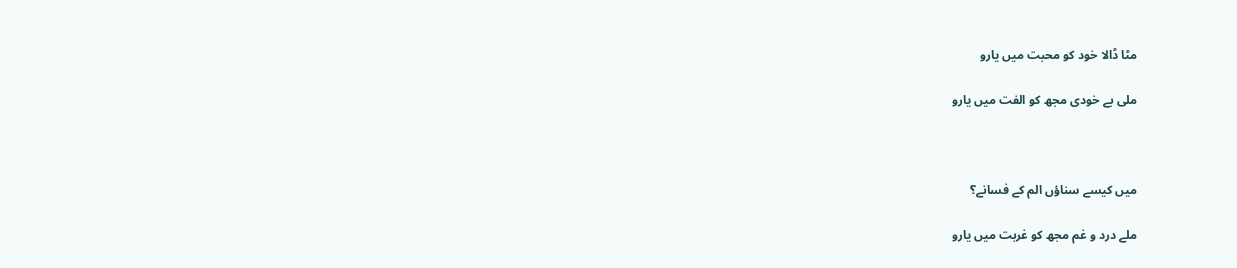مٹا ڈالا خود کو محبت میں یارو

ملی بے خودی مجھ کو الفت میں یارو



میں کیسے سناؤں الم کے فسانے؟

ملے درد و غم مجھ کو غربت میں یارو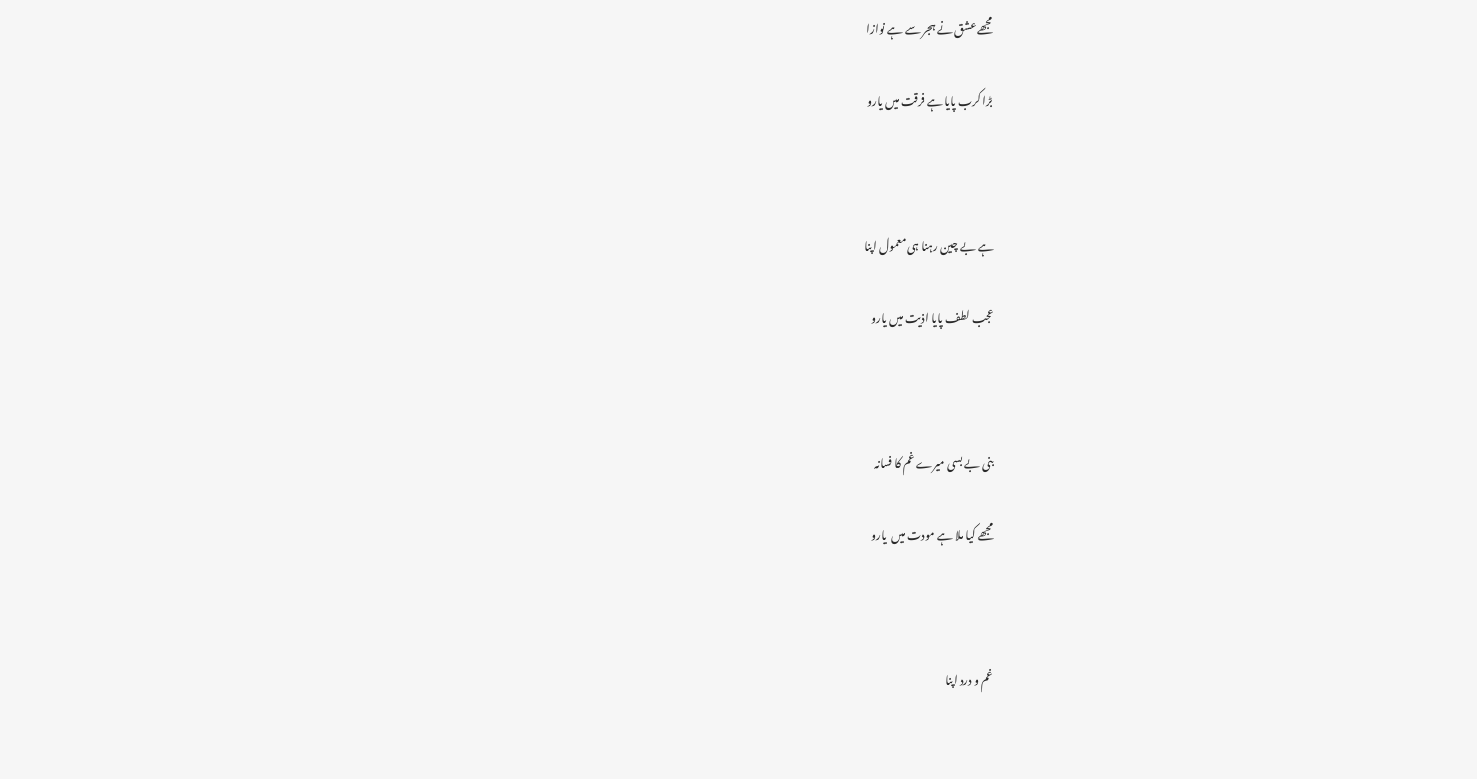مجھے عشق نے ہجر سے ہے نوازا

بڑا کرب پایا ہے فرقت میں یارو



ہے بے چین رہنا ہی معمول اپنا

عجب لطف پایا اذیت میں یارو



بنی بے بسی میرے غم کا فسانہ

مجھے کیا ملا ہے مودت میں  یارو



غم و درد اپنا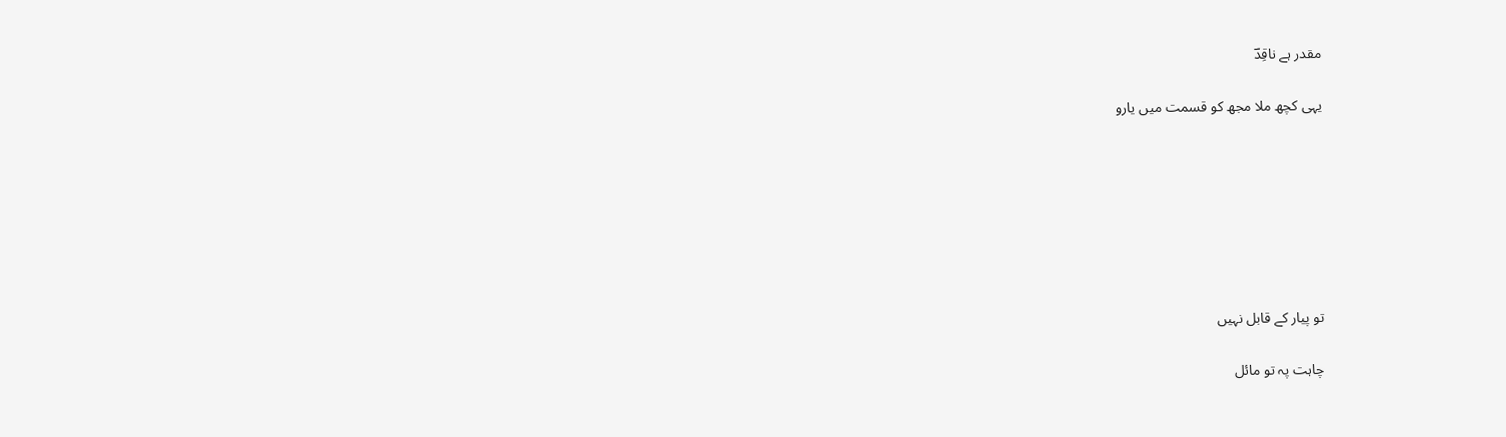مقدر ہے ناقِدؔ

یہی کچھ ملا مجھ کو قسمت میں یارو







تو پیار کے قابل نہیں

چاہت پہ تو مائل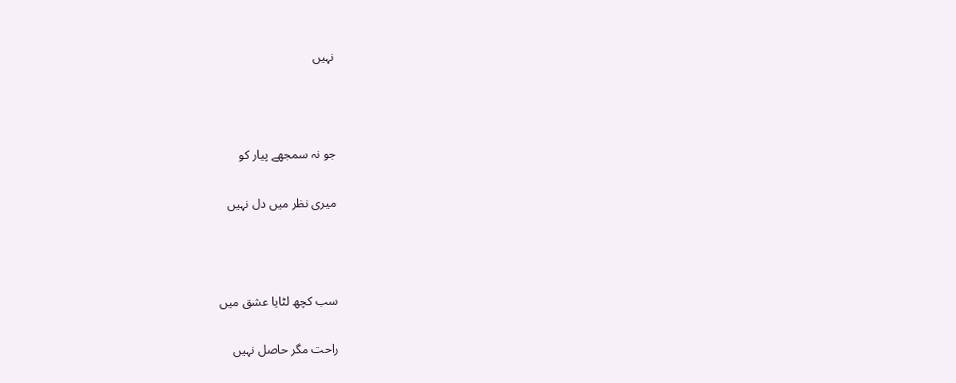نہیں



جو نہ سمجھے پیار کو

میری نظر میں دل نہیں



سب کچھ لٹایا عشق میں

راحت مگر حاصل نہیں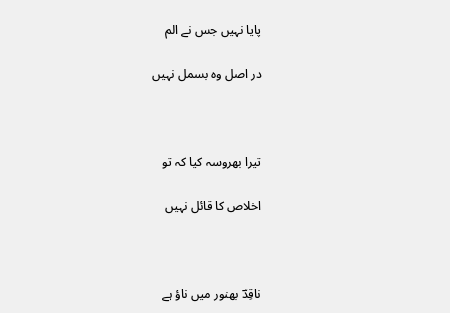پایا نہیں جس نے الم

در اصل وہ بسمل نہیں



تیرا بھروسہ کیا کہ تو

اخلاص کا قائل نہیں



ناقِدؔ بھنور میں ناؤ ہے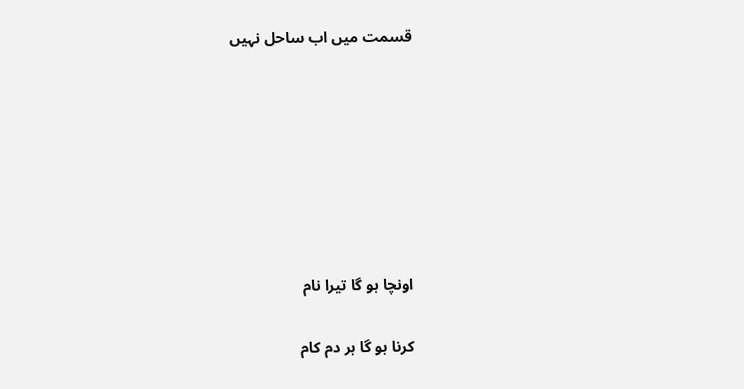قسمت میں اب ساحل نہیں







اونچا ہو گا تیرا نام

کرنا ہو گا ہر دم کام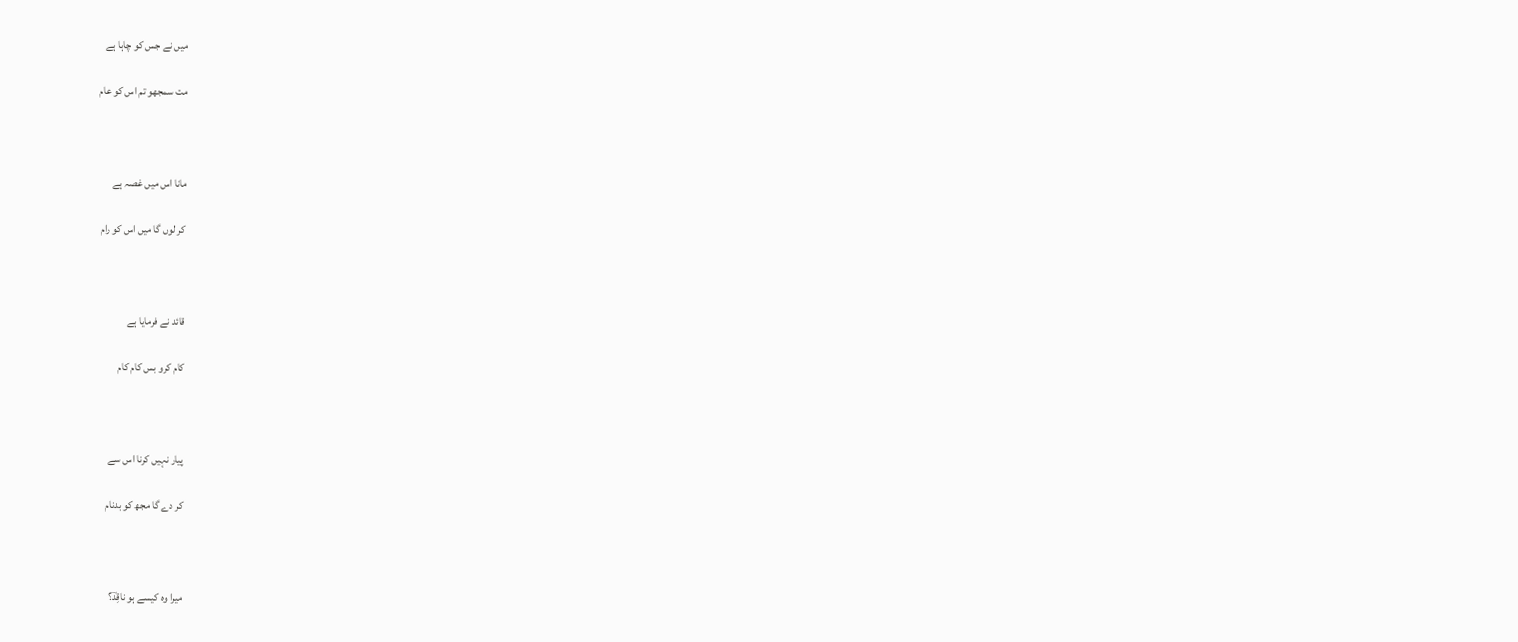میں نے جس کو چاہا ہے

مت سمجھو تم اس کو عام



مانا اس میں غصہ ہے

کر لوں گا میں اس کو رام



قائد نے فرمایا ہے

کام کرو بس کام کام



پیار نہیں کرنا اس سے

کر دے گا مجھ کو بدنام



میرا وہ کیسے ہو ناقِدؔ؟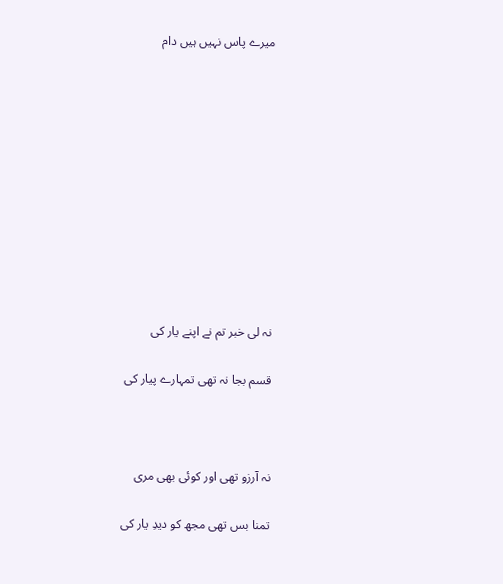میرے پاس نہیں ہیں دام











نہ لی خبر تم نے اپنے یار کی

قسم بجا نہ تھی تمہارے پیار کی



نہ آرزو تھی اور کوئی بھی مری

تمنا بس تھی مجھ کو دیدِ یار کی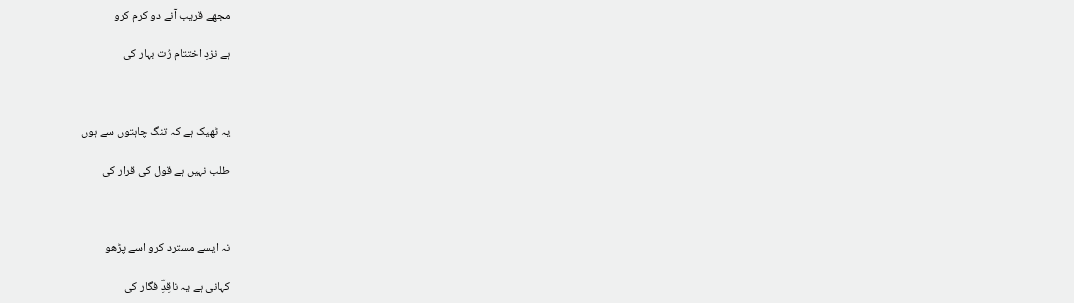مجھے قریب آنے دو کرم کرو

ہے نزدِ اختتام رُت بہار کی



یہ ٹھیک ہے کہ تنگ چاہتوں سے ہوں

طلب نہیں ہے قول کی قرار کی



نہ ایسے مسترد کرو اسے پڑھو

کہانی ہے یہ ناقِدِؔ فگار کی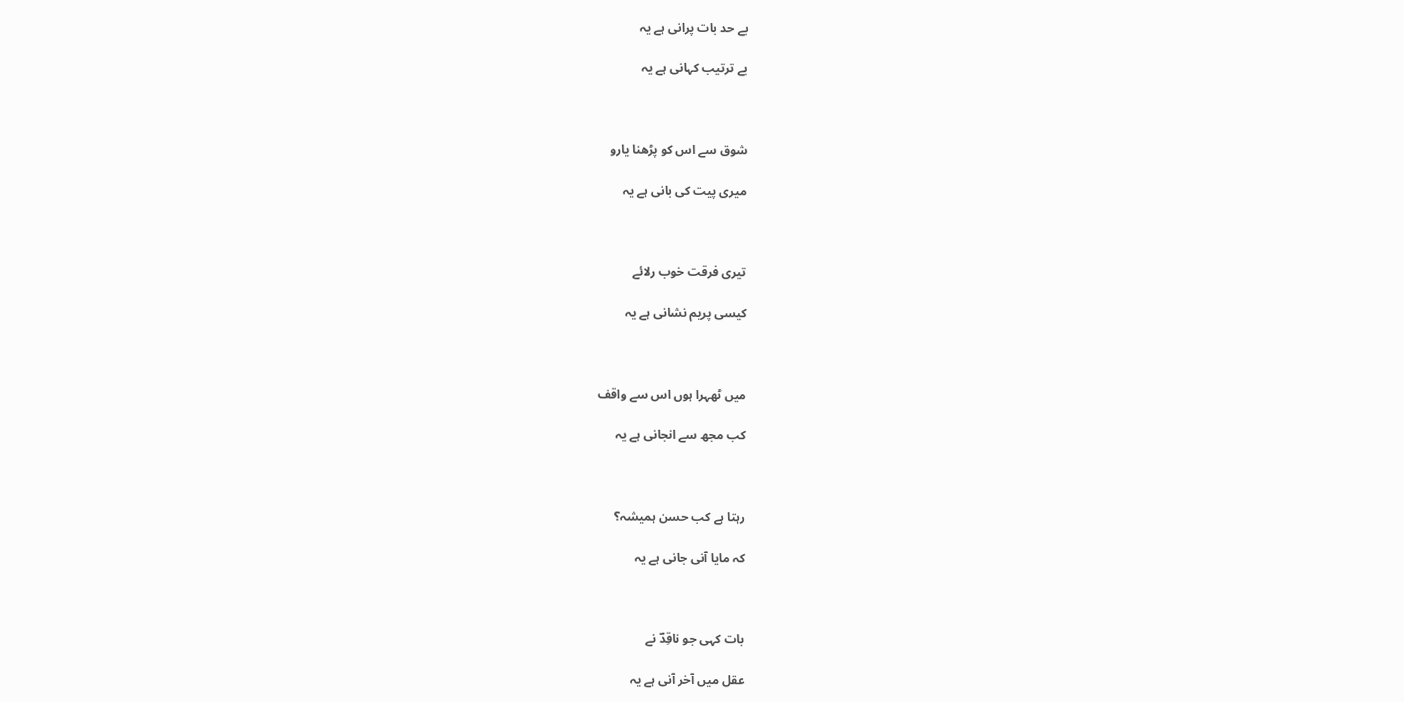بے حد بات پرانی ہے یہ

بے ترتیب کہانی ہے یہ



شوق سے اس کو پڑھنا یارو

میری پیت کی بانی ہے یہ



تیری فرقت خوب رلائے

کیسی پریم نشانی ہے یہ



میں ٹھہرا ہوں اس سے واقف

کب مجھ سے انجانی ہے یہ



رہتا ہے کب حسن ہمیشہ؟

کہ مایا آنی جانی ہے یہ



بات کہی جو ناقِدؔ نے

عقل میں آخر آنی ہے یہ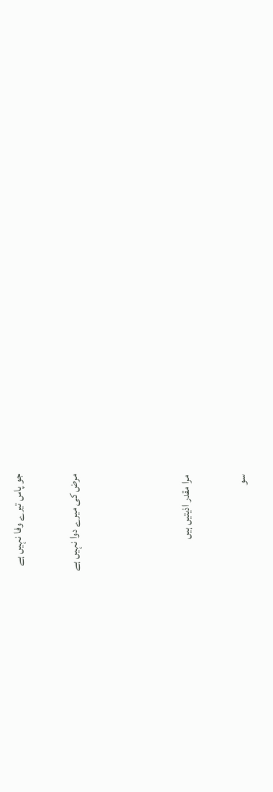جو پاس تیرے وفا نہیں ہے

مرض کی میرے دوا نہیں ہے



مرا مقدر اذیتیں ہیں

سو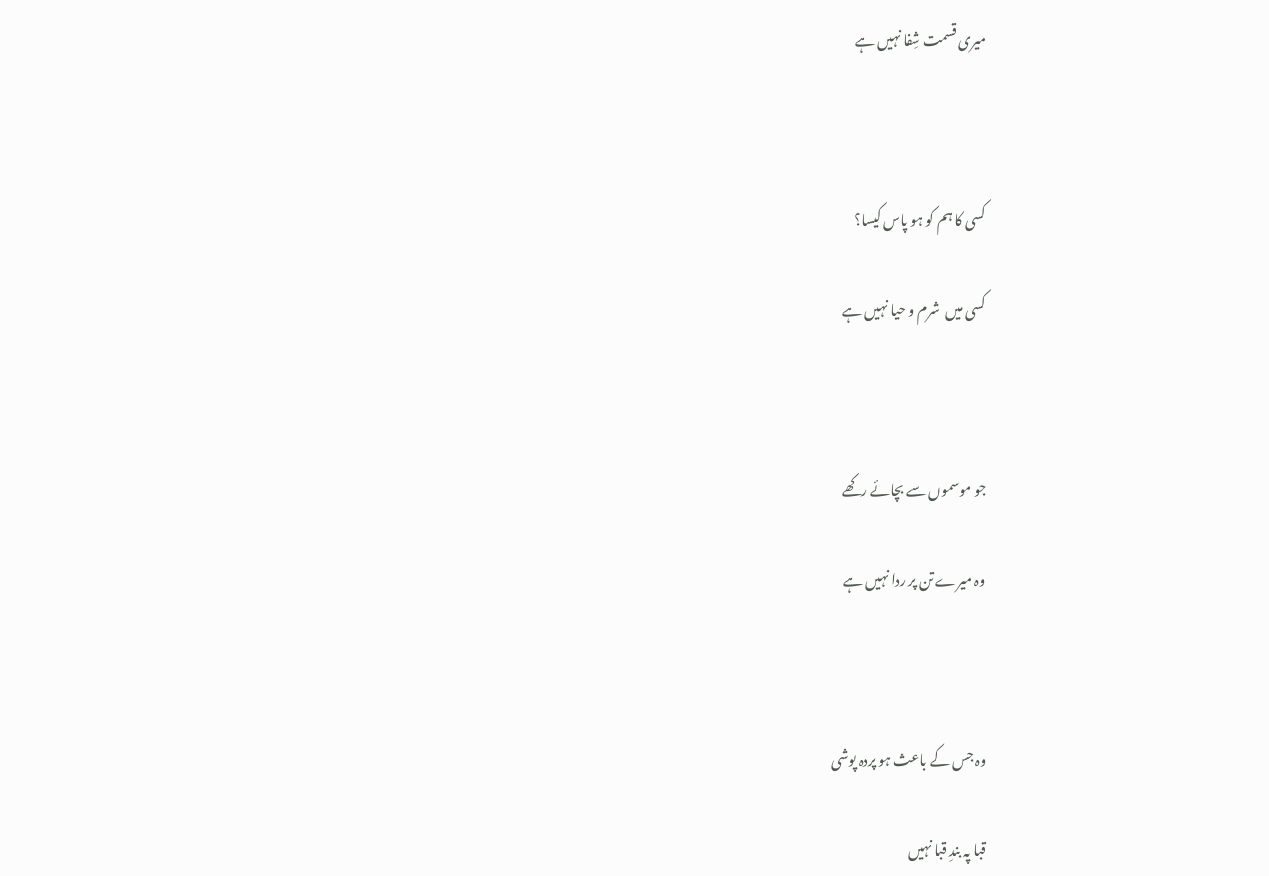میری قسمت شِفا نہیں ہے



کسی کا ہم کو ہو پاس کیسا؟

کسی میں  شرم و حیا نہیں ہے



جو موسموں سے بچائے رکھے

وہ میرے تن پر ردا نہیں ہے



وہ جس کے باعث ہو پردہ پوشی

قبا پہ بندِ قبا نہیں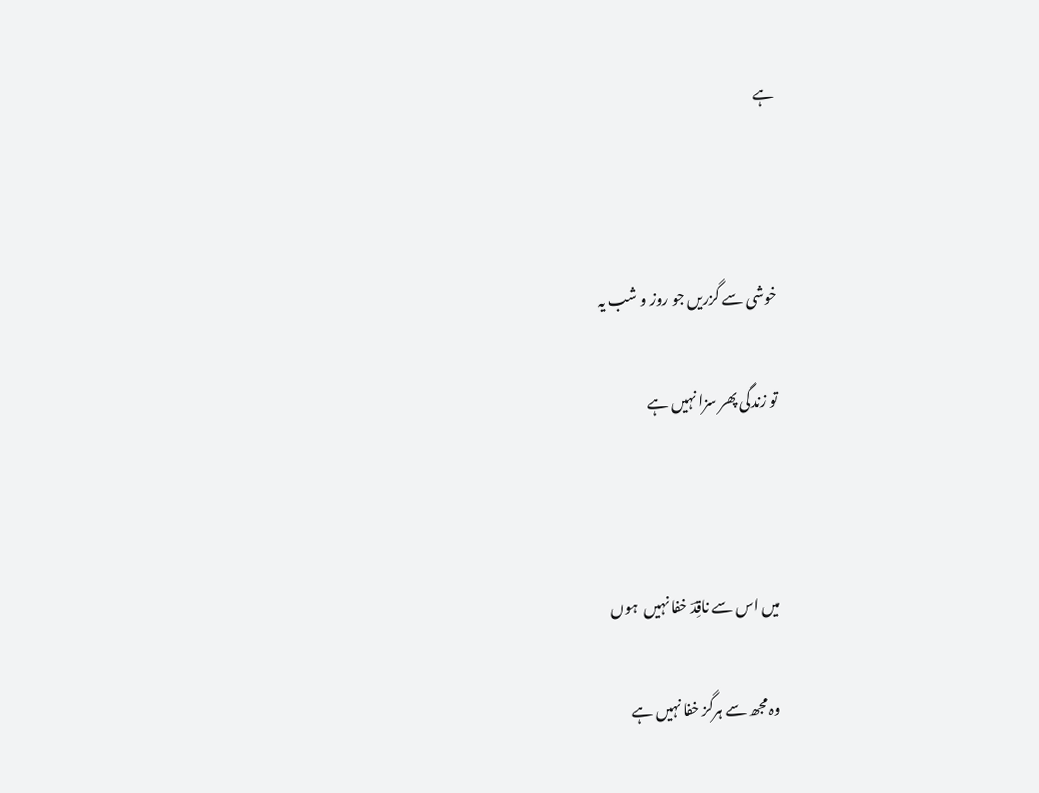ہے



خوشی سے گزریں جو روز و شب یہ

تو زندگی پھر سزا نہیں ہے



میں اس سے ناقِدؔ خفا نہیں  ہوں

وہ مجھ سے ہرگز خفا نہیں ہے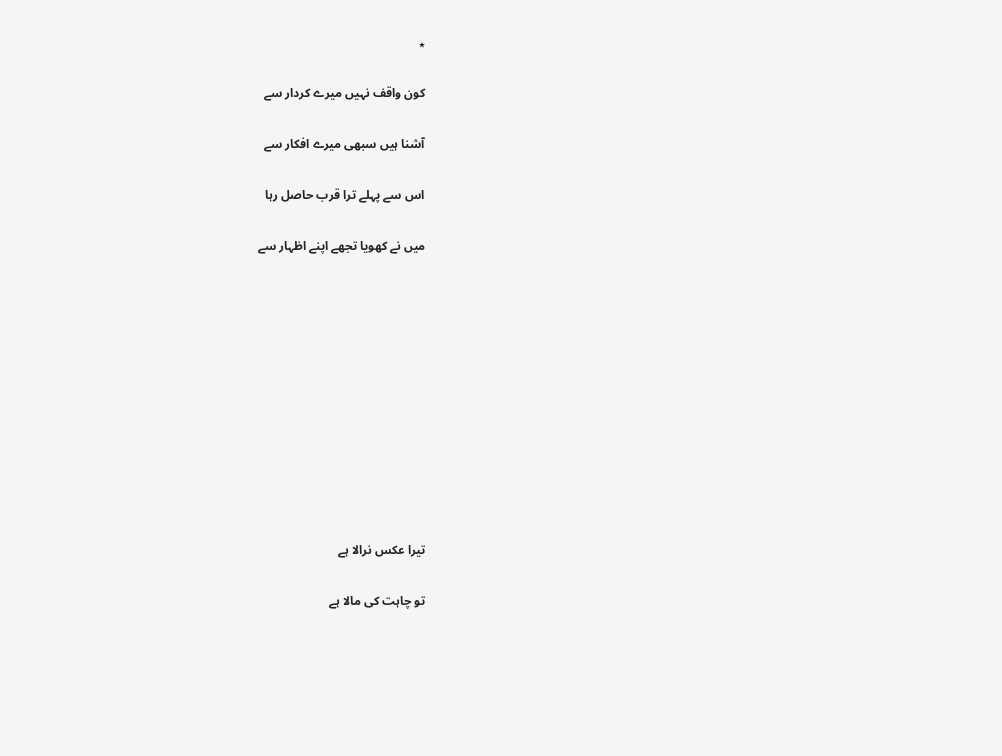٭

کون واقف نہیں میرے کردار سے

آشنا ہیں سبھی میرے افکار سے

اس سے پہلے ترا قرب حاصل رہا

میں نے کھویا تجھے اپنے اظہار سے











تیرا عکس نرالا ہے

تو چاہت کی مالا ہے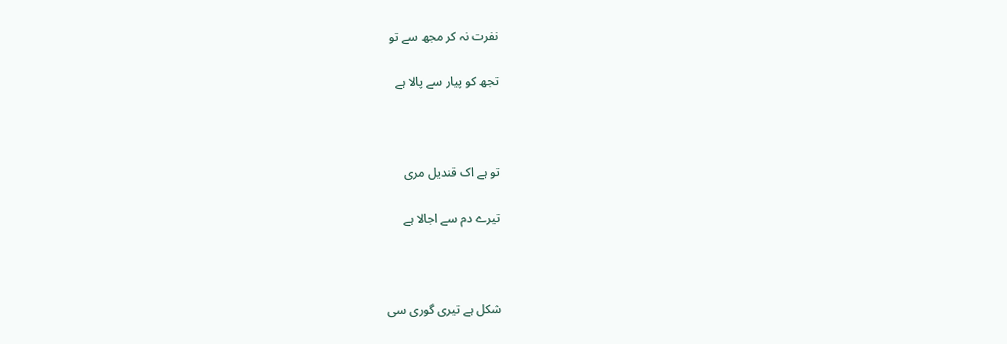نفرت نہ کر مجھ سے تو

تجھ کو پیار سے پالا ہے



تو ہے اک قندیل مری

تیرے دم سے اجالا ہے



شکل ہے تیری گوری سی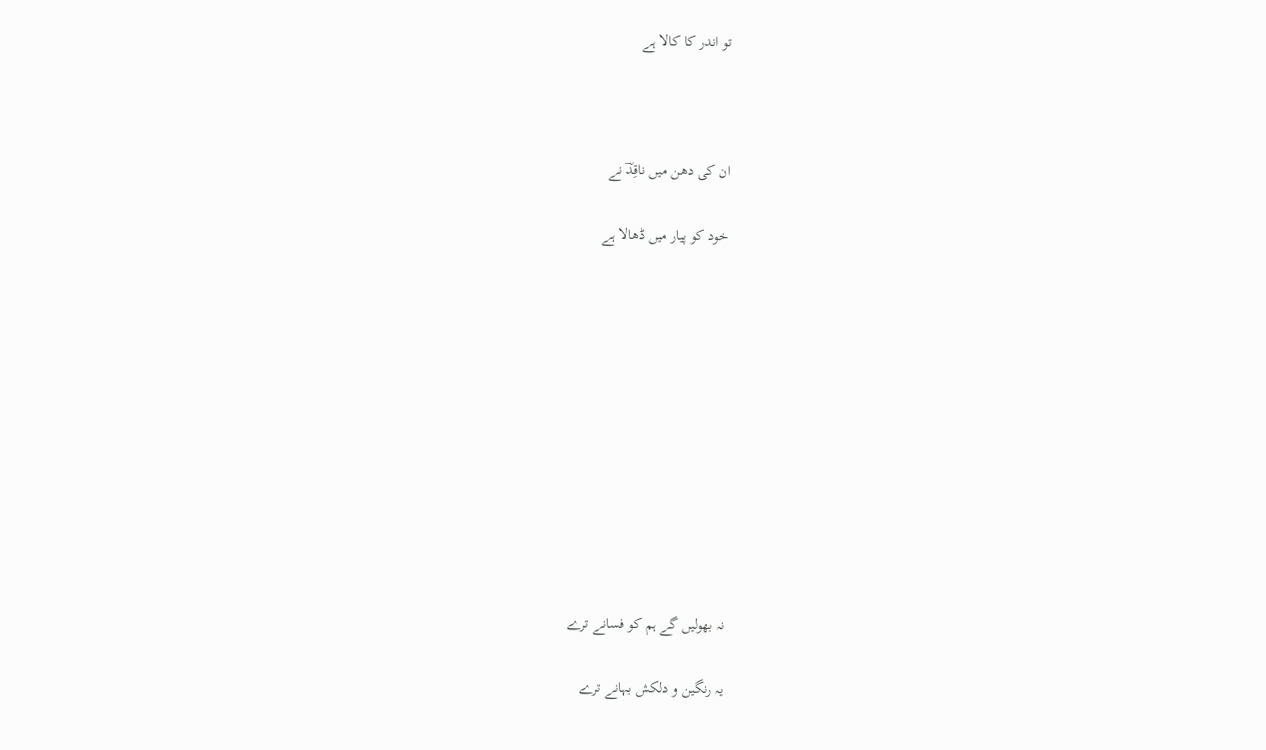تو اندر کا کالا ہے



ان کی دھن میں ناقِدؔ نے

خود کو پیار میں ڈھالا ہے











نہ بھولیں گے ہم کو فسانے ترے

یہ رنگین و دلکش بہانے ترے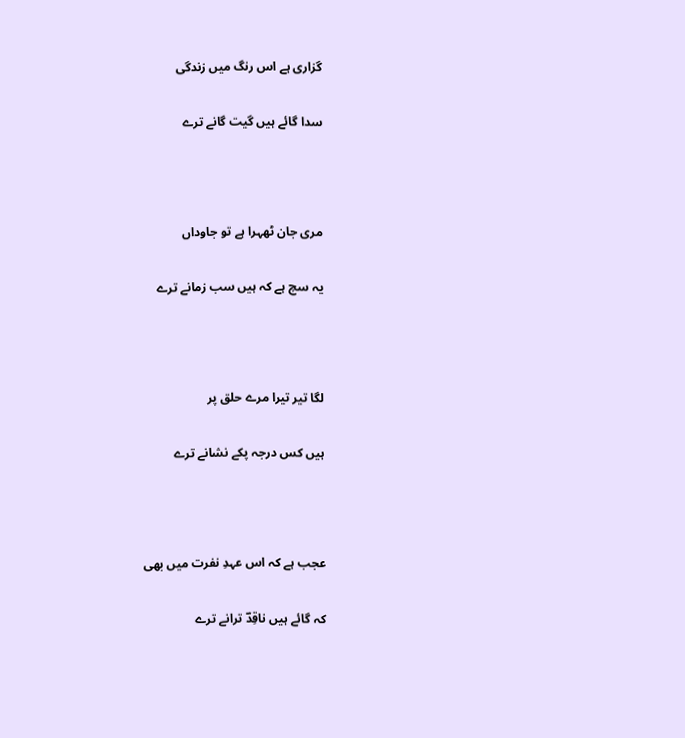گزاری ہے اس رنگ میں زندگی

سدا گائے ہیں گیت گانے ترے



مری جان ٹھہرا ہے تو جاوداں

یہ سچ ہے کہ ہیں سب زمانے ترے



لگا تیر تیرا مرے حلق پر

ہیں کس درجہ پکے نشانے ترے



عجب ہے کہ اس عہدِ نفرت میں بھی

کہ گائے ہیں ناقِدؔ ترانے ترے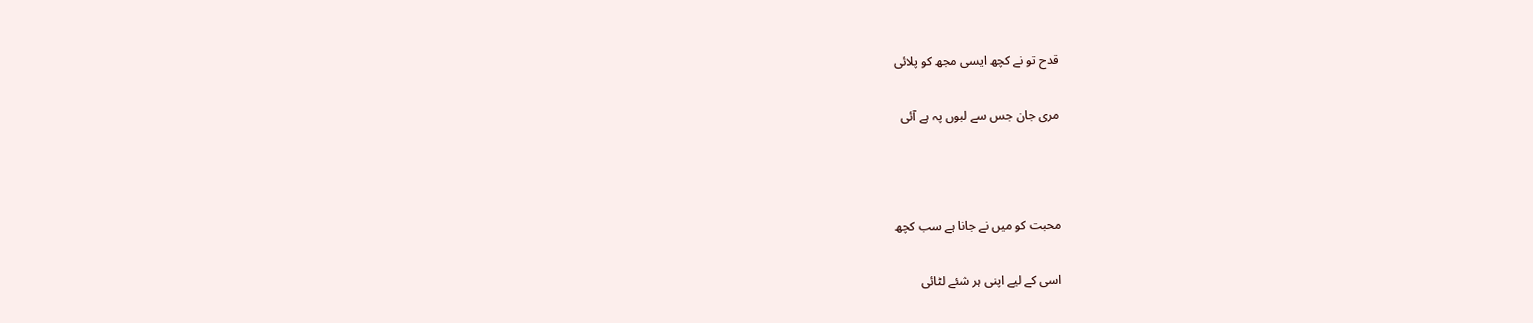قدح تو نے کچھ ایسی مجھ کو پلائی

مری جان جس سے لبوں پہ ہے آئی



محبت کو میں نے جانا ہے سب کچھ

اسی کے لیے اپنی ہر شئے لٹائی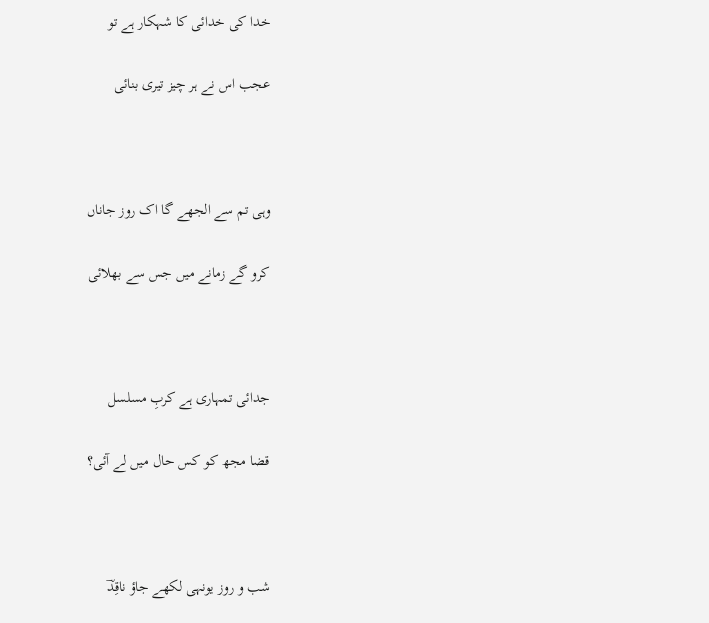خدا کی خدائی کا شہکار ہے تو

عجب اس نے ہر چیز تیری بنائی



وہی تم سے الجھے گا اک روز جاناں

کرو گے زمانے میں جس سے بھلائی



جدائی تمہاری ہے کربِ مسلسل

قضا مجھ کو کس حال میں لے آئی؟



شب و روز یونہی لکھے جاؤ ناقِدؔ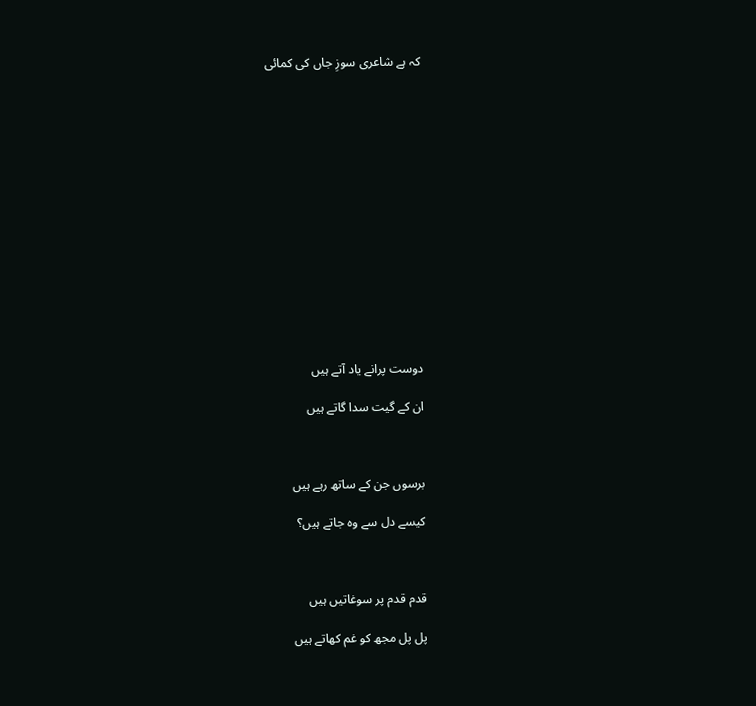کہ ہے شاعری سوزِ جاں کی کمائی















دوست پرانے یاد آتے ہیں

ان کے گیت سدا گاتے ہیں



برسوں جن کے ساتھ رہے ہیں

کیسے دل سے وہ جاتے ہیں؟



قدم قدم پر سوغاتیں ہیں

پل پل مجھ کو غم کھاتے ہیں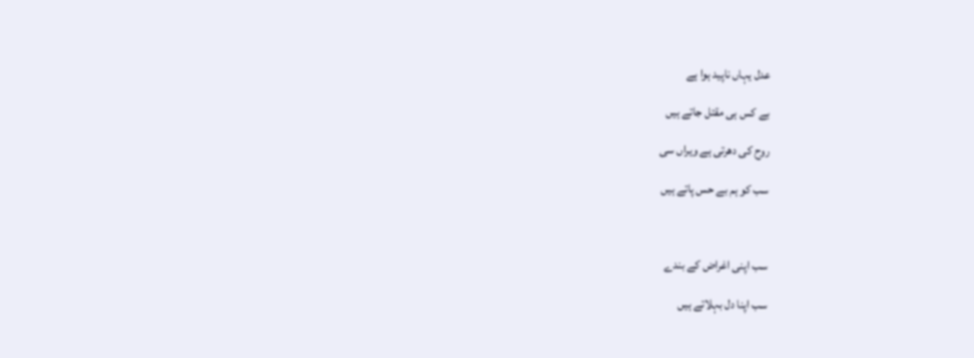عدل یہاں ناپید ہوا ہے

بے کس ہی مقتل جاتے ہیں

روح کی دھرتی ہے ویراں سی

سب کو ہم بے حس پاتے ہیں



سب اپنی اغراض کے بندے

سب اپنا دل بہلاتے ہیں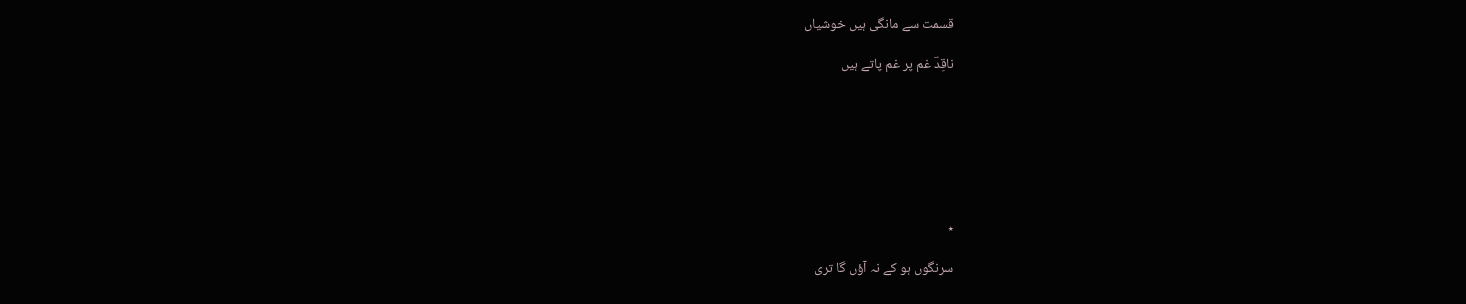قسمت سے مانگی ہیں خوشیاں

ناقِدؔ غم پر غم پاتے ہیں







٭

سرنگوں ہو کے نہ آؤں گا تری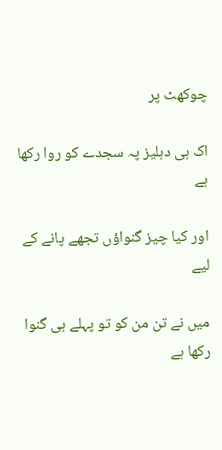چوکھٹ پر

اک ہی دہلیز پہ سجدے کو روا رکھا ہے

اور کیا چیز گنواؤں تجھے پانے کے لیے

میں نے تن من کو تو پہلے ہی گنوا رکھا ہے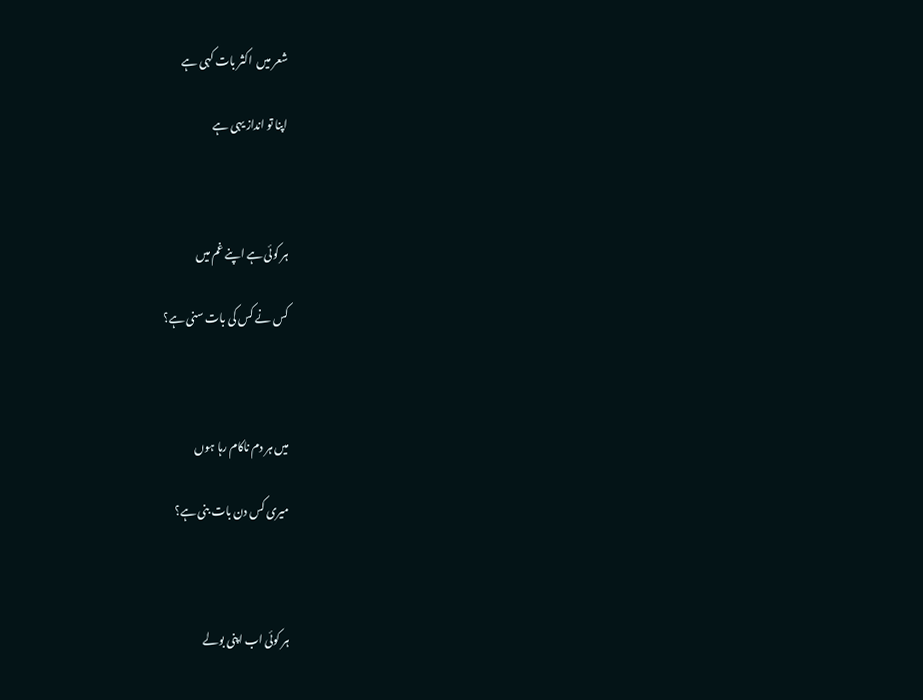شعر میں  اکثر بات کہی ہے

اپنا تو انداز یہی ہے



ہر کوئی ہے اپنے غم میں

کس نے کس کی بات سنی ہے؟



میں ہر دم ناکام رہا ہوں

میری کس دن بات بنی ہے؟



ہر کوئی اب اپنی بولے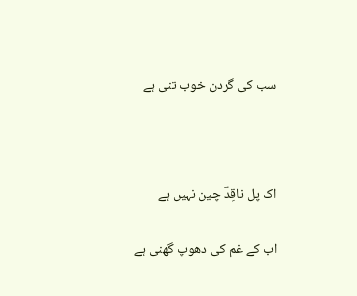سب کی گردن خوب تنی ہے



اک پل ناقِدؔ چین نہیں ہے

اب کے غم کی دھوپ گھنی ہے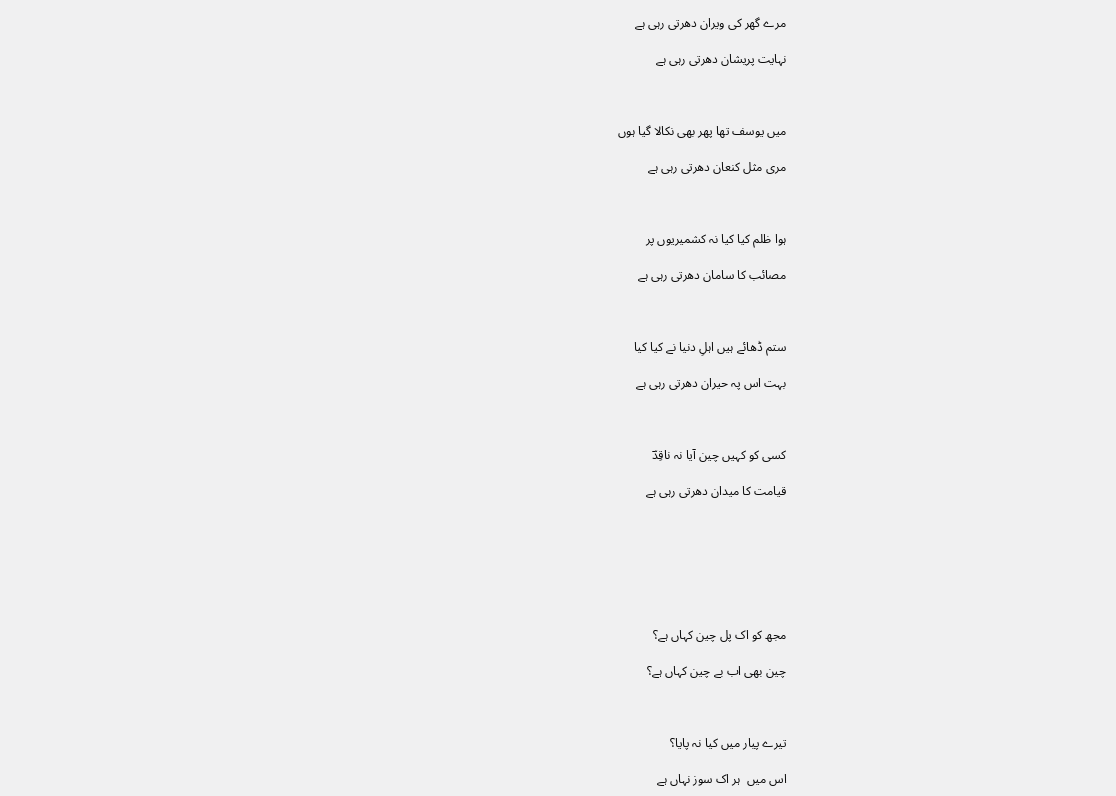مرے گھر کی ویران دھرتی رہی ہے

نہایت پریشان دھرتی رہی ہے



میں یوسف تھا پھر بھی نکالا گیا ہوں

مری مثل کنعان دھرتی رہی ہے



ہوا ظلم کیا کیا نہ کشمیریوں پر

مصائب کا سامان دھرتی رہی ہے



ستم ڈھائے ہیں اہلِ دنیا نے کیا کیا

بہت اس پہ حیران دھرتی رہی ہے



کسی کو کہیں چین آیا نہ ناقِدؔ

قیامت کا میدان دھرتی رہی ہے







مجھ کو اک پل چین کہاں ہے؟

چین بھی اب بے چین کہاں ہے؟



تیرے پیار میں کیا نہ پایا؟

اس میں  ہر اک سوز نہاں ہے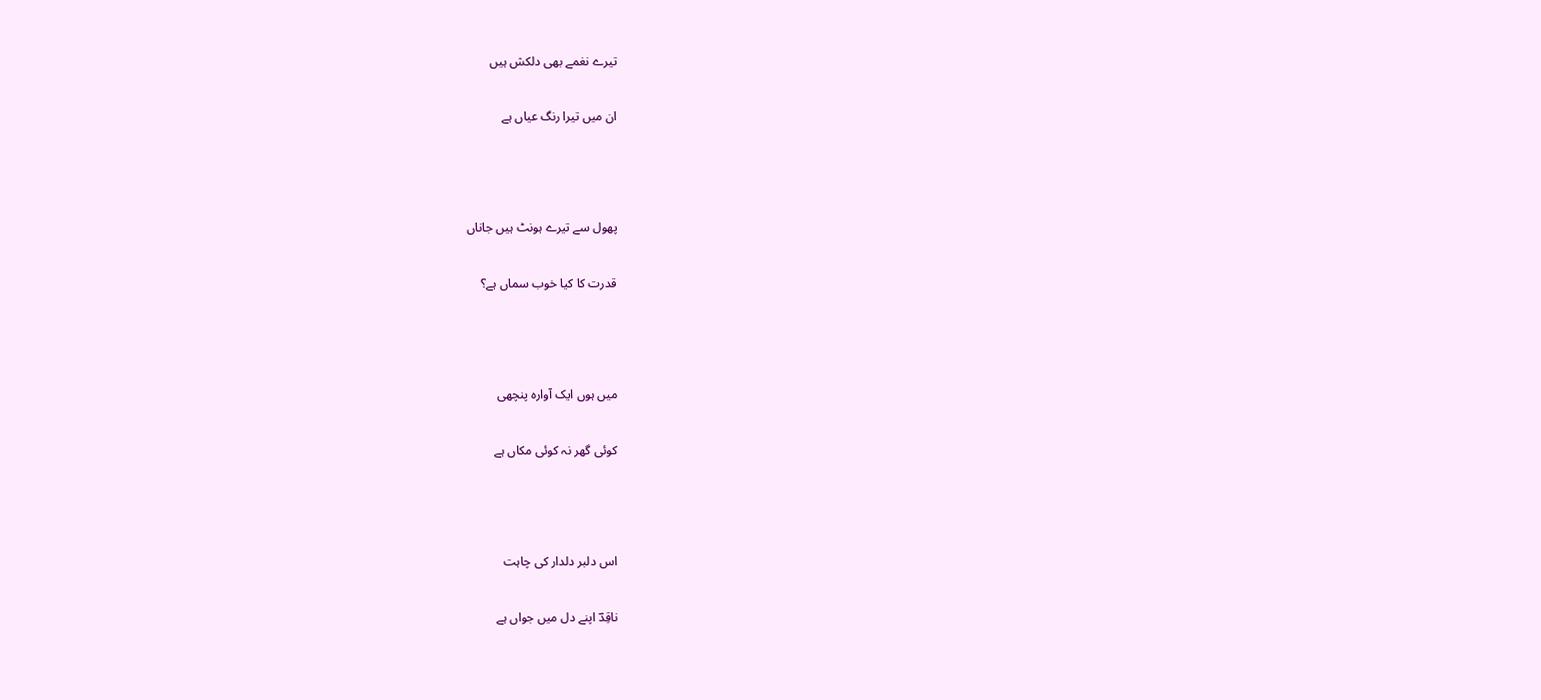تیرے نغمے بھی دلکش ہیں

ان میں تیرا رنگ عیاں ہے



پھول سے تیرے ہونٹ ہیں جاناں

قدرت کا کیا خوب سماں ہے؟



میں ہوں ایک آوارہ پنچھی

کوئی گھر نہ کوئی مکاں ہے



اس دلبر دلدار کی چاہت

ناقِدؔ اپنے دل میں جواں ہے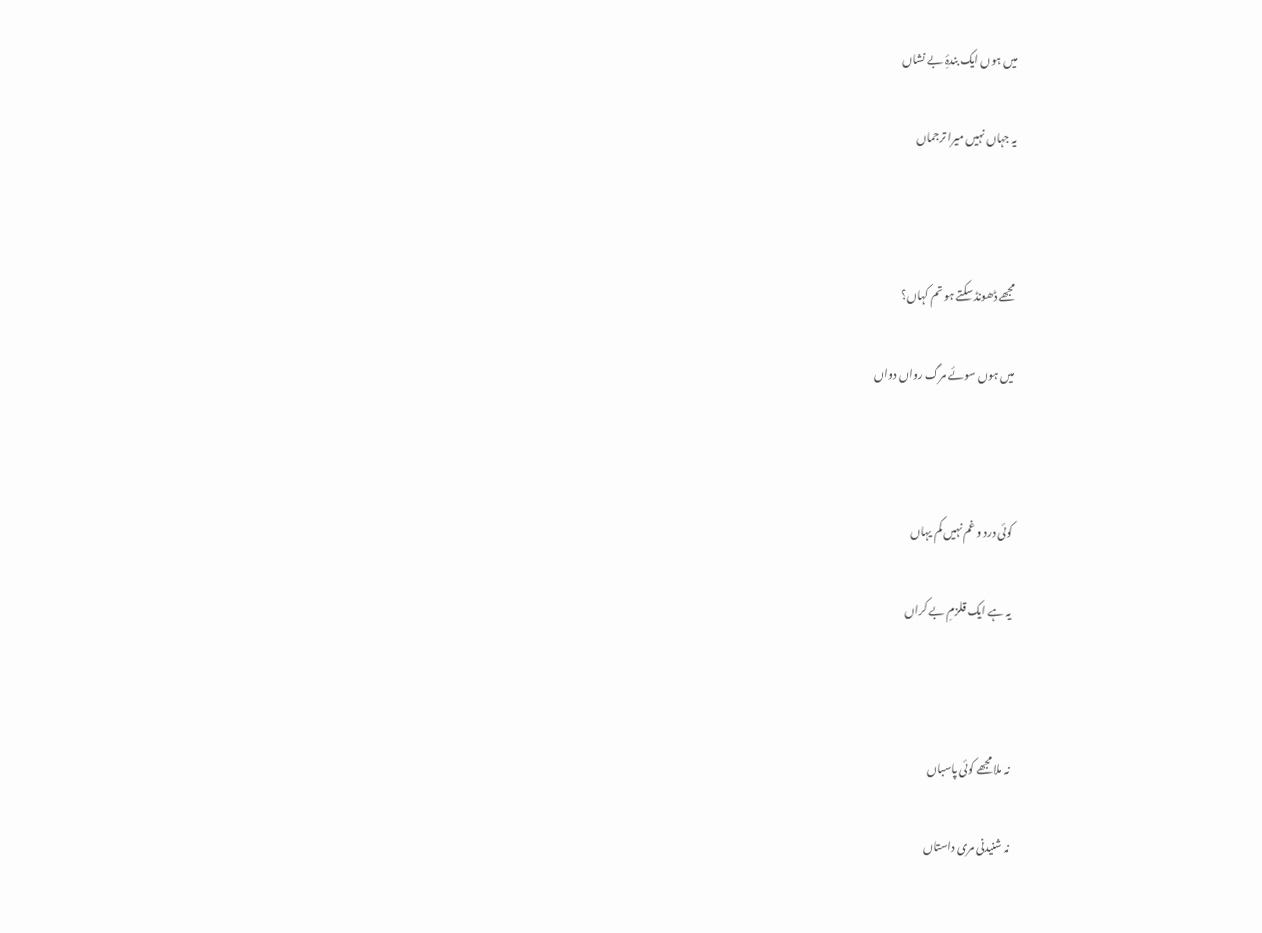میں ہوں ایک بندۂِ بے نشاں

یہ جہاں نہیں میرا ترجماں



مجھے ڈھونڈ سکتے ہو تم کہاں؟

میں ہوں سوئے مرگ رواں دواں



کوئی درد و غم نہیں کم یہاں

یہ ہے ایک قلزمِ بے کراں



نہ ملا مجھے کوئی پاسباں

نہ شنیدنی مری داستاں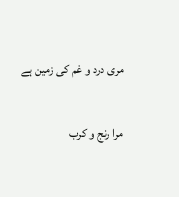مری درد و غم کی زمین ہے

مرا رنج و کرب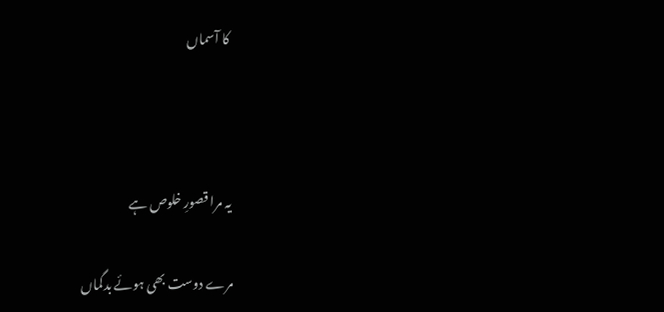کا آسماں



یہ مرا قصورِ خلوص ہے

مرے دوست بھی ہوئے بدگماں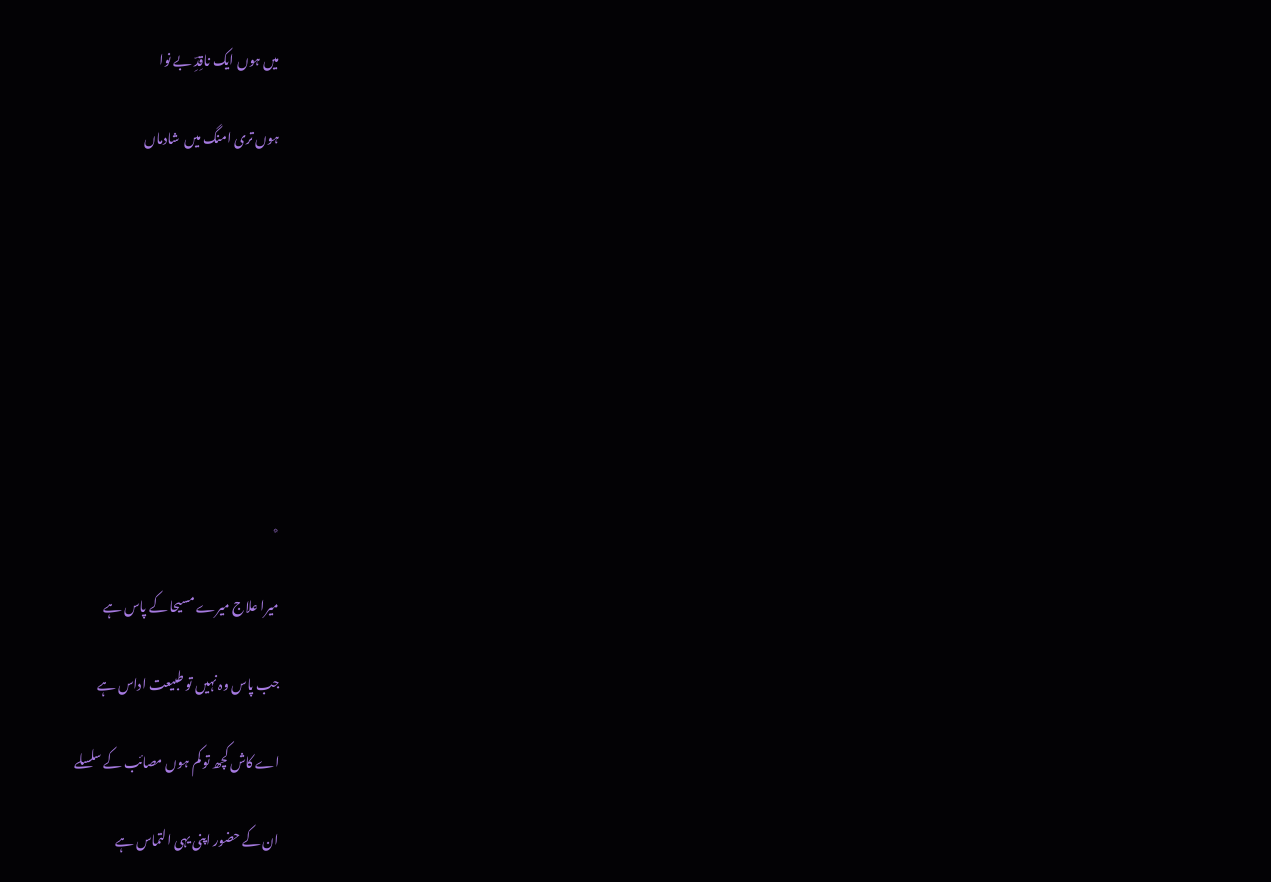میں ہوں ایک ناقِدِؔ بے نوا

ہوں تری امنگ میں  شادماں









٭

میرا علاج میرے مسیحا کے پاس ہے

جب پاس وہ نہیں تو طبیعت اداس ہے

اے کاش کچھ تو کم ہوں مصائب کے سلسلے

ان کے حضور اپنی یہی التماس ہے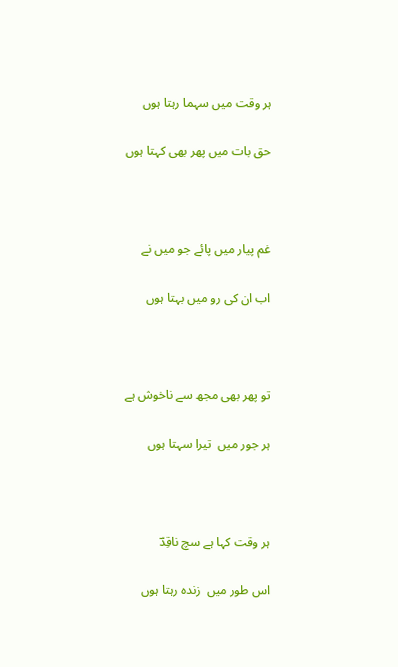ہر وقت میں سہما رہتا ہوں

حق بات میں پھر بھی کہتا ہوں



غم پیار میں پائے جو میں نے

اب ان کی رو میں بہتا ہوں



تو پھر بھی مجھ سے ناخوش ہے

ہر جور میں  تیرا سہتا ہوں



ہر وقت کہا ہے سچ ناقِدؔ

اس طور میں  زندہ رہتا ہوں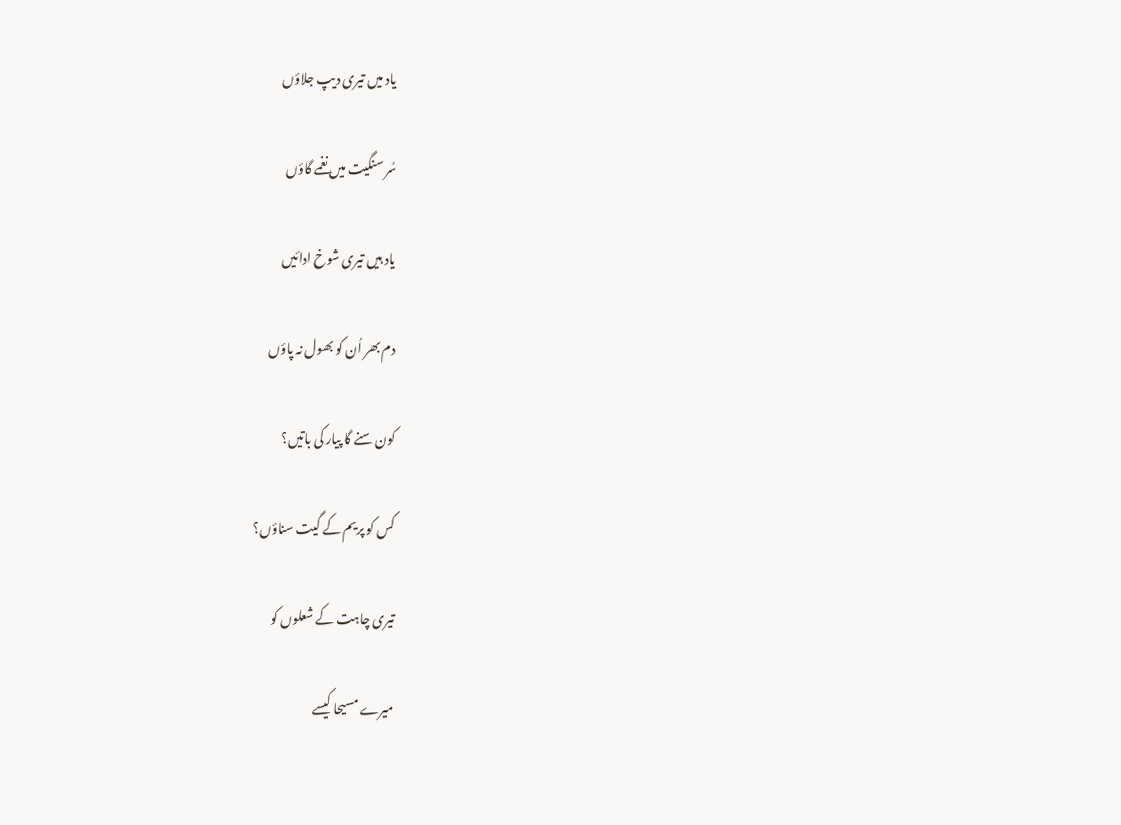یاد میں تیری دیپ جلاؤں

سُر سنگیت میں نغمے گاؤں

یاد ہیں تیری شوخ ادائیں

دم بھر اُن کو بھول نہ پاؤں

کون سنے گا پیار کی باتیں؟

کس کو پریم کے گیت سناؤں؟

تیری چاہت کے شعلوں کو

میرے مسیحا کیسے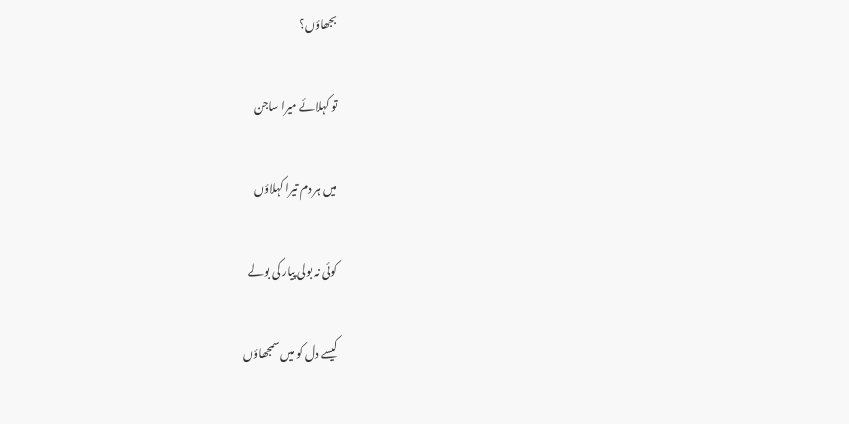بجھاؤں؟

تو کہلائے میرا ساجن

میں ہر دم تیرا کہلاؤں

کوئی نہ بولی پیار کی بولے

کیسے دل کو میں سمجھاؤں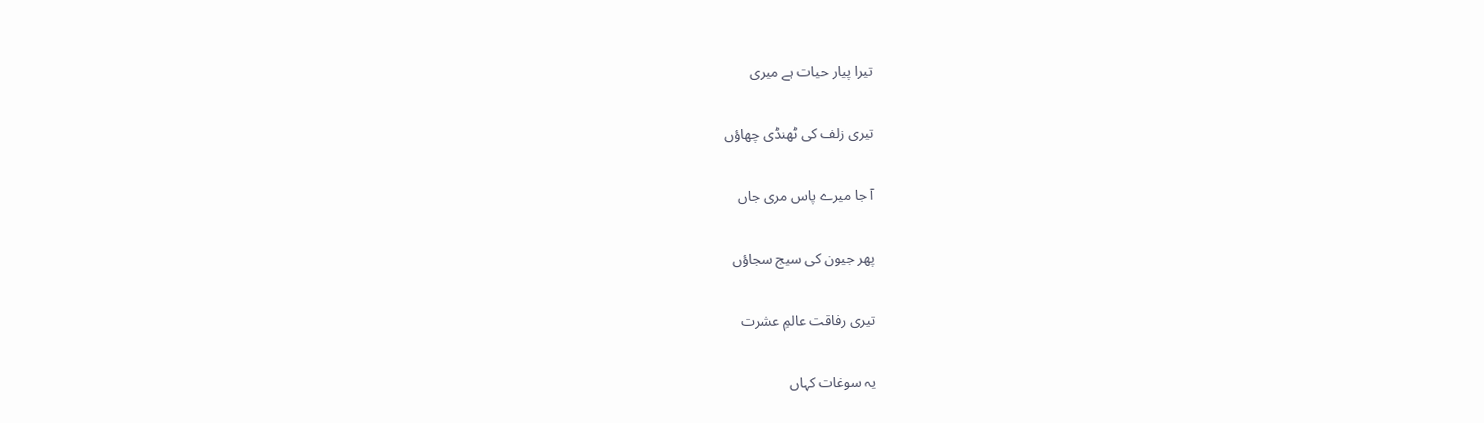تیرا پیار حیات ہے میری

تیری زلف کی ٹھنڈی چھاؤں

آ جا میرے پاس مری جاں

پھر جیون کی سیج سجاؤں

تیری رفاقت عالمِ عشرت

یہ سوغات کہاں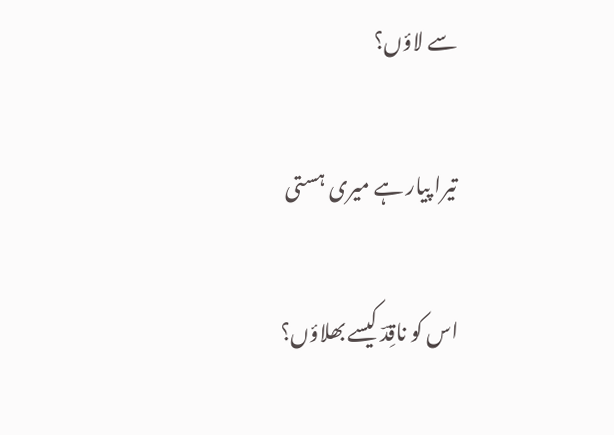سے لاؤں؟

تیرا پیار ہے میری ہستی

اس کو ناقِدؔ کیسے بھلاؤں؟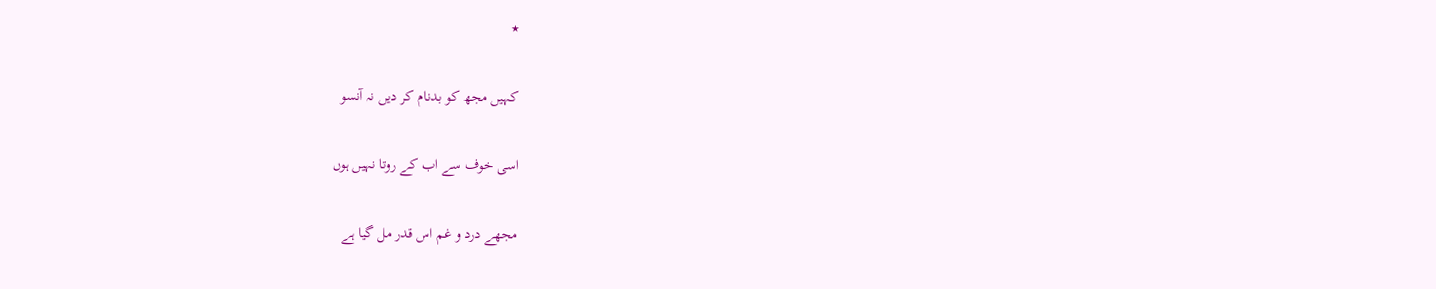٭

کہیں مجھ کو بدنام کر دیں نہ آنسو

اسی خوف سے اب کے روتا نہیں ہوں

مجھے درد و غم اس قدر مل گیا ہے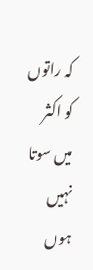کہ راتوں کو اکثر میں سوتا نہیں ہوں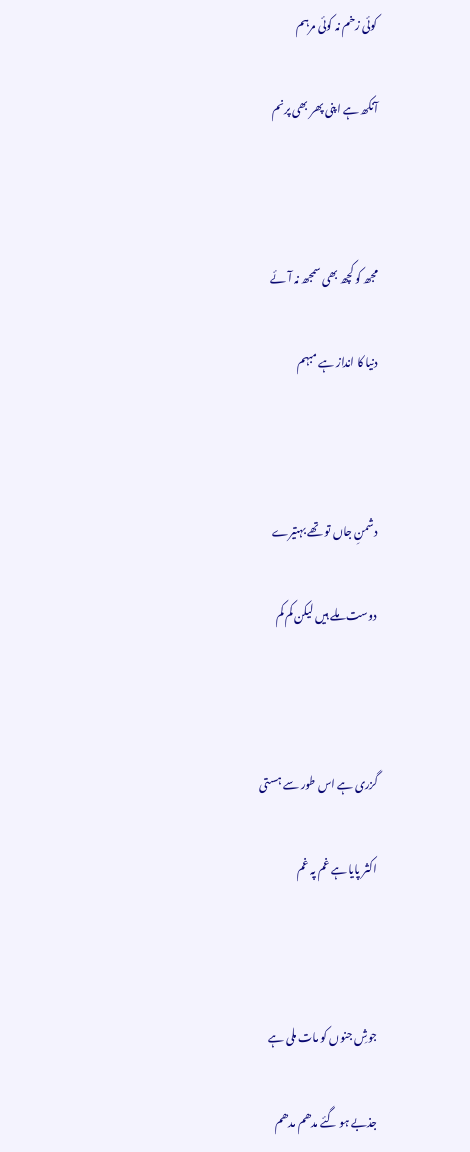کوئی زخم نہ کوئی مرہم

آنکھ ہے اپنی پھر بھی پرنم



مجھ کو کچھ بھی سمجھ نہ آئے

دنیا کا انداز ہے مبہم



دشمنِ جاں تو تھے بہتیرے

دوست ملے ہیں لیکن کم کم



گزری ہے اس طور سے ہستی

اکثر پایا ہے غم پہ غم



جوشِ جنوں کو مات ملی ہے

جذبے ہو گئے مدھم مدھم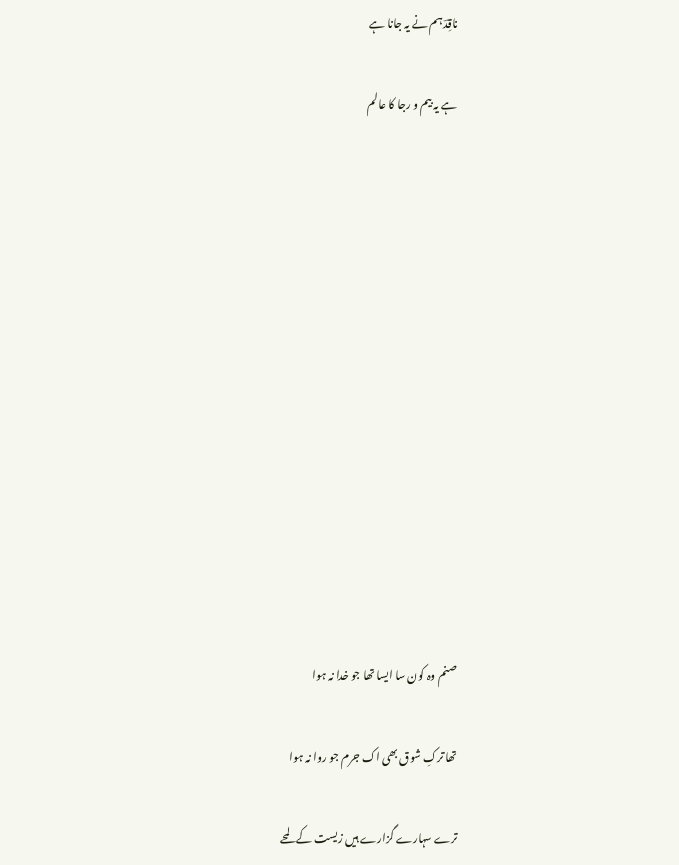ناقِدؔ ہم نے یہ جانا ہے

ہے یہ بیم و رجا کا عالم













صنم وہ کون سا ایسا تھا جو خدا نہ ہوا

تھا ترکِ شوق بھی اک جرم جو روا نہ ہوا

ترے سہارے گزارے ہیں زیست کے لمحے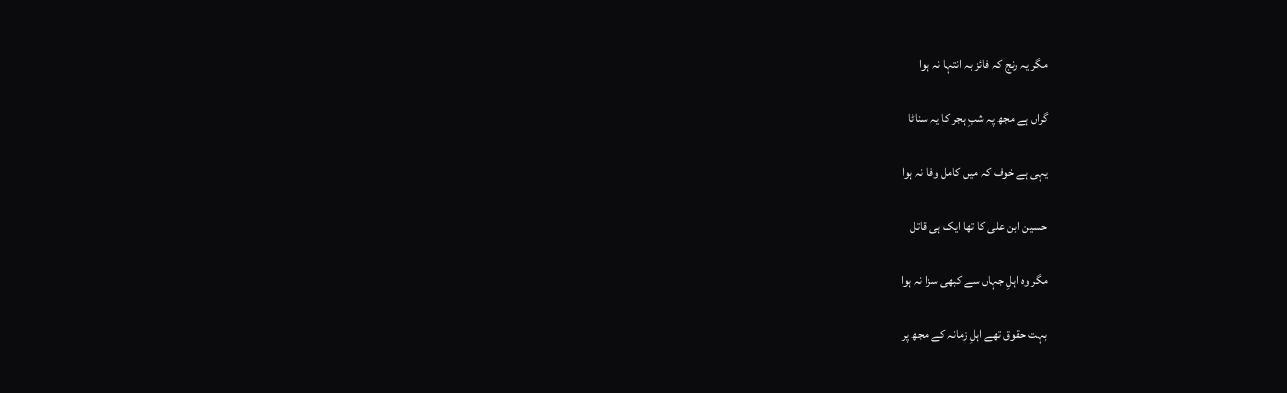مگر یہ رنج کہ فائز بہ انتہا نہ ہوا

گراں ہے مجھ پہ شبِ ہجر کا یہ سناٹا

یہی ہے خوف کہ میں کامل وفا نہ ہوا

حسین ابن علی کا تھا ایک ہی قاتل

مگر وہ اہلِ جہاں سے کبھی سزا نہ ہوا

بہت حقوق تھے اہلِ زمانہ کے مجھ پر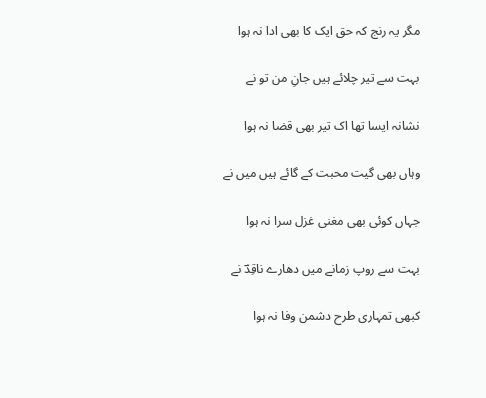مگر یہ رنج کہ حق ایک کا بھی ادا نہ ہوا

بہت سے تیر چلائے ہیں جانِ من تو نے

نشانہ ایسا تھا اک تیر بھی قضا نہ ہوا

وہاں بھی گیت محبت کے گائے ہیں میں نے

جہاں کوئی بھی مغنی غزل سرا نہ ہوا

بہت سے روپ زمانے میں دھارے ناقِدؔ نے

کبھی تمہاری طرح دشمن وفا نہ ہوا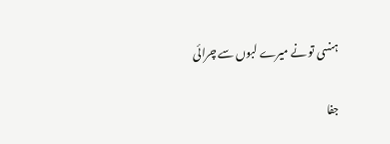ہنسی تو نے میرے لبوں سے چرائی

جفا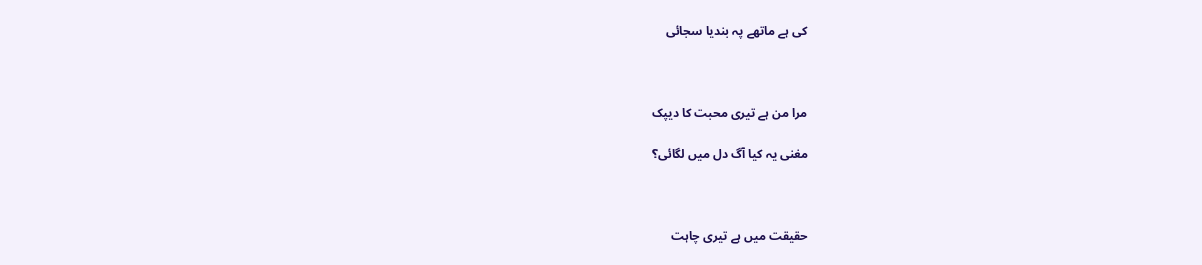کی ہے ماتھے پہ بندیا سجائی



مرا من ہے تیری محبت کا دیپک

مغنی یہ کیا آگ دل میں لگائی؟



حقیقت میں ہے تیری چاہت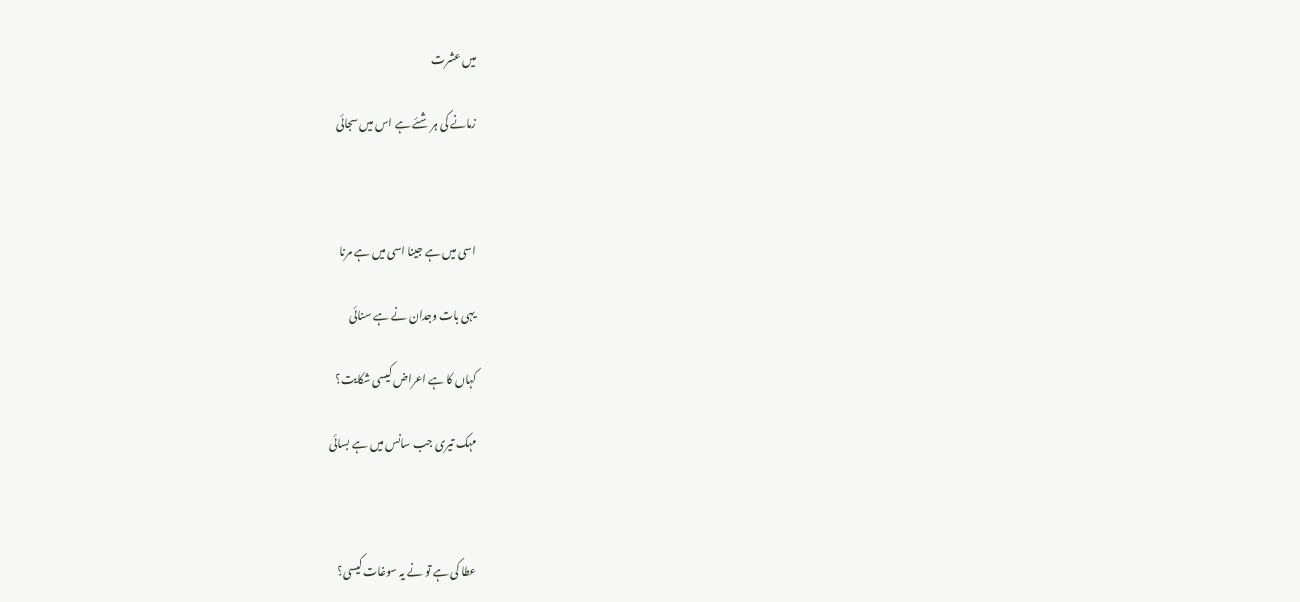میں عشرت

زمانے کی ہر شئے ہے اس میں سجائی



اسی میں ہے جینا اسی میں ہے مرنا

یہی بات وجدان نے ہے سنائی

کہاں کا ہے اعراض کیسی شکایت؟

مہک تیری جب سانس میں ہے بسائی



عطا کی ہے تو نے یہ سوغات کیسی؟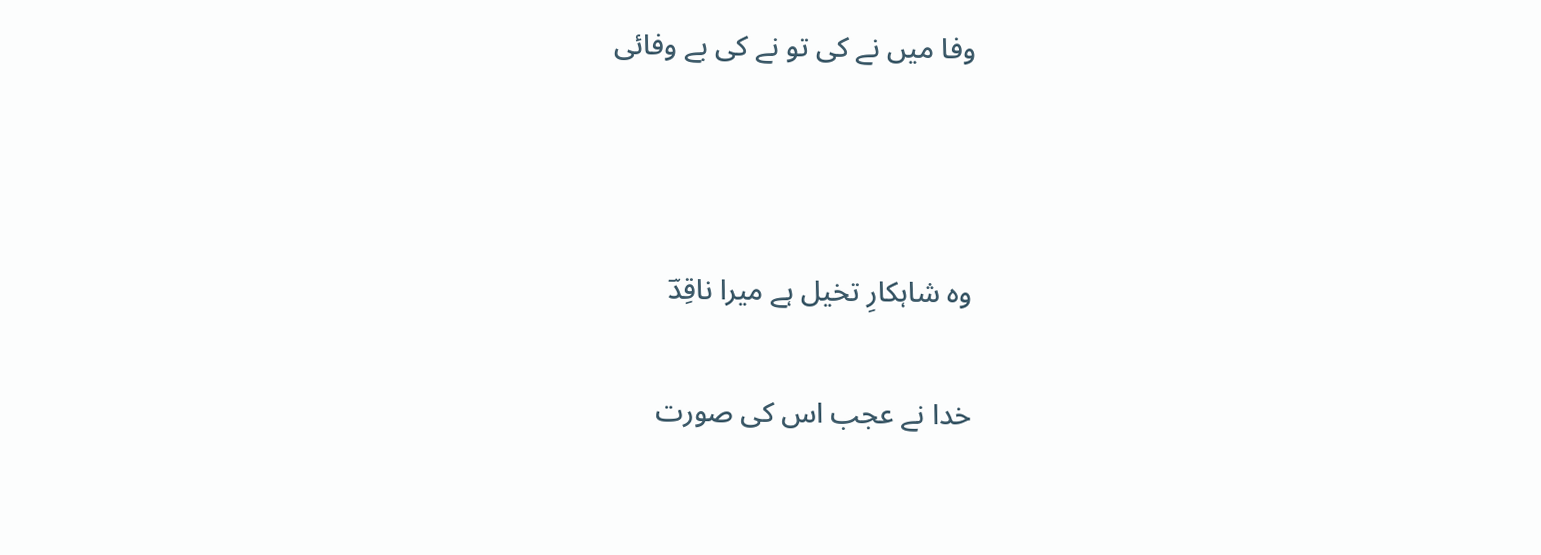وفا میں نے کی تو نے کی بے وفائی



وہ شاہکارِ تخیل ہے میرا ناقِدؔ

خدا نے عجب اس کی صورت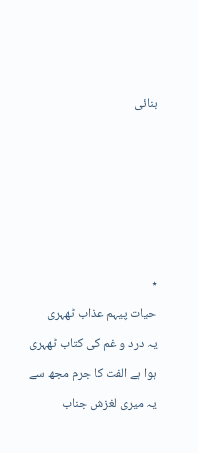بنائی











٭

حیات پیہم عذاب ٹھہری

یہ درد و غم کی کتاب ٹھہری

ہوا ہے الفت کا جرم مجھ سے

یہ میری لغزش جناب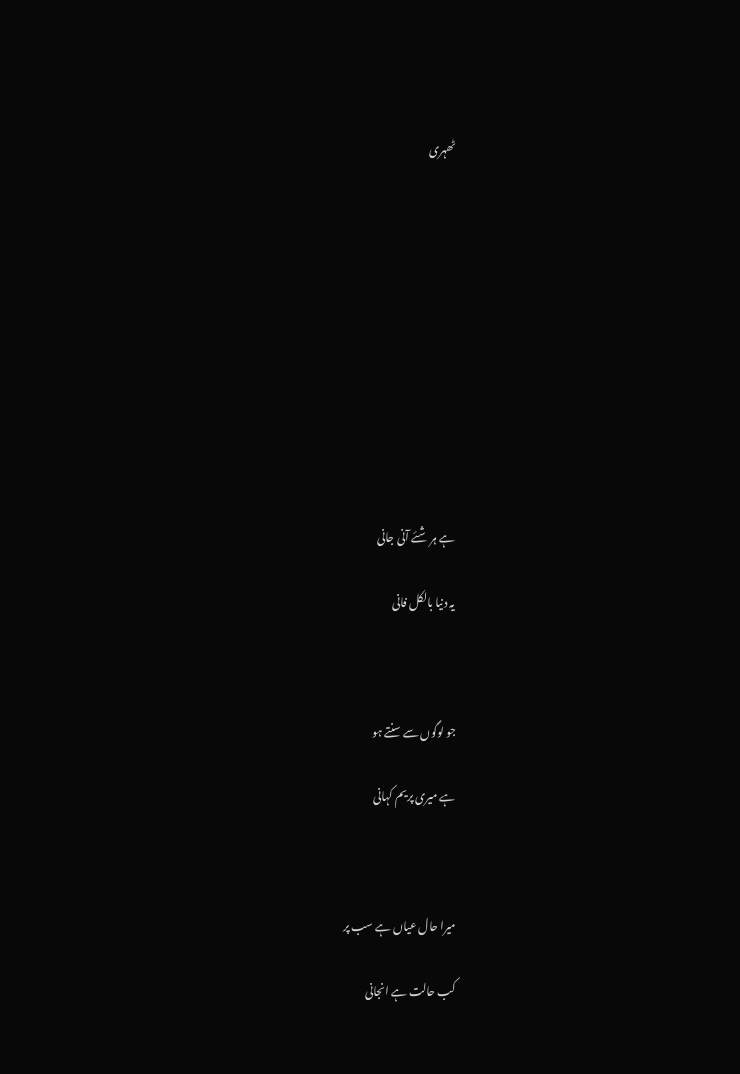ٹھہری











ہے ہر شئے آنی جانی

یہ دنیا بالکل فانی



جو لوگوں سے سنتے ہو

ہے میری پریم کہانی



میرا حال عیاں ہے سب پر

کب حالت ہے انجانی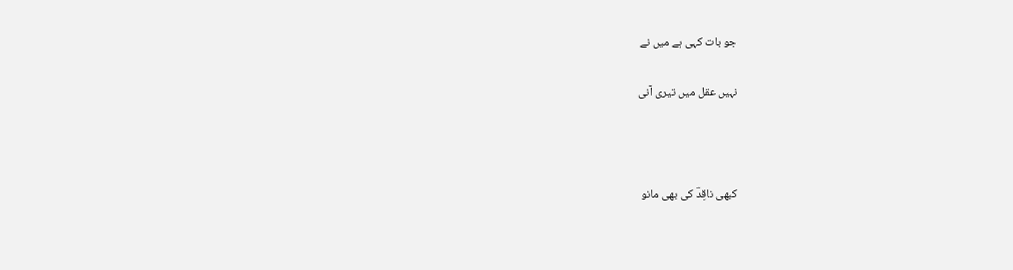جو بات کہی ہے میں نے

نہیں عقل میں تیری آنی



کبھی ناقِدؔ کی بھی مانو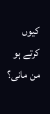کیوں کرتے ہو من مانی؟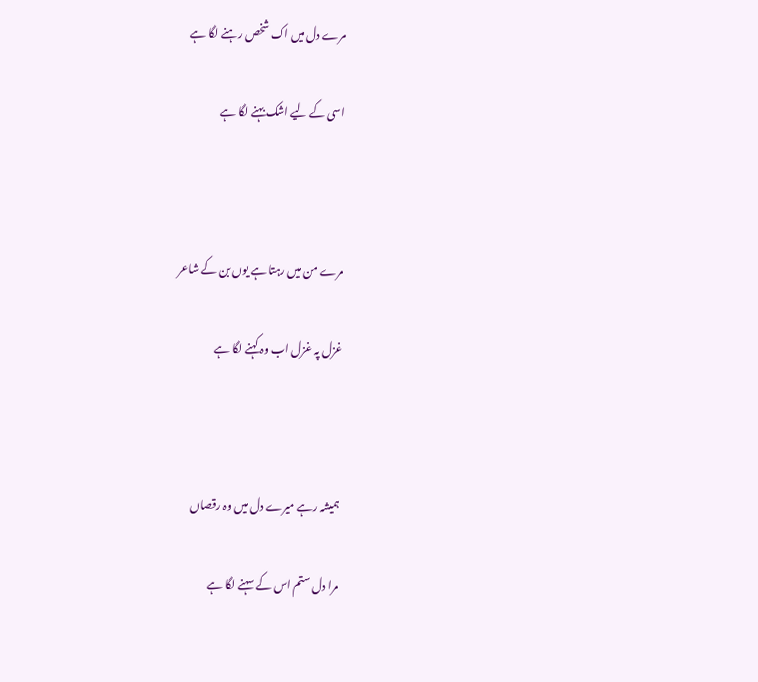مرے دل میں اک شخص رہنے لگا ہے

اسی کے لیے اشک بہنے لگا ہے



مرے من میں رہتا ہے یوں بن کے شاعر

غزل پہ غزل اب وہ کہنے لگا ہے



ہمیشہ رہے میرے دل میں وہ رقصاں

مرا دل ستم اس کے سہنے لگا ہے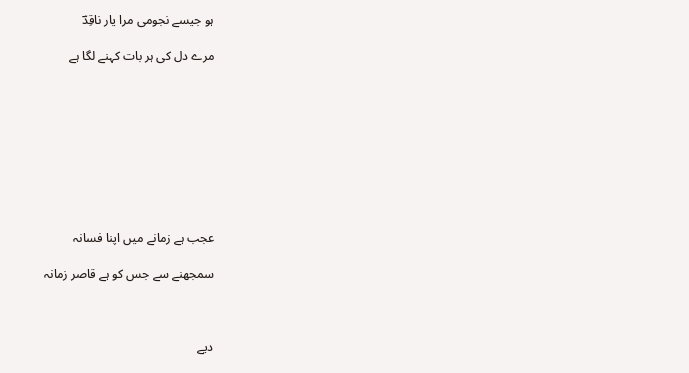ہو جیسے نجومی مرا یار ناقِدؔ

مرے دل کی ہر بات کہنے لگا ہے









عجب ہے زمانے میں اپنا فسانہ

سمجھنے سے جس کو ہے قاصر زمانہ



دیے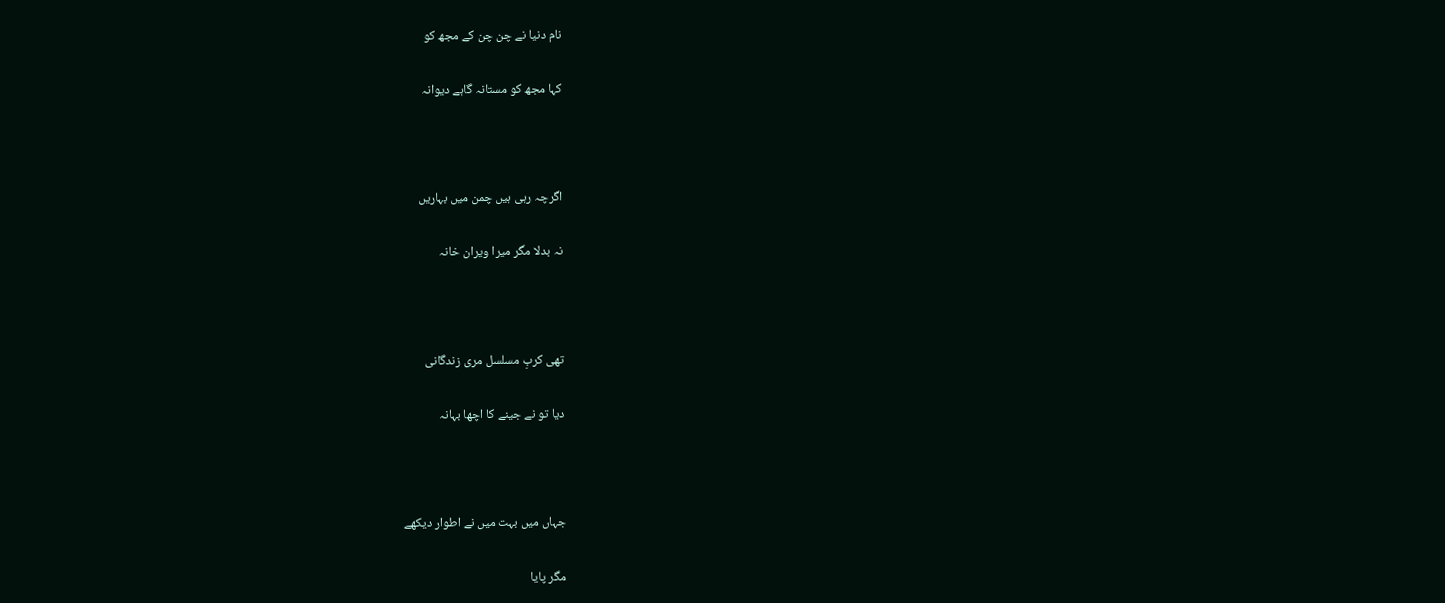نام دنیا نے چن چن کے مجھ کو

کہا مجھ کو مستانہ گاہے دیوانہ



اگرچہ رہی ہیں چمن میں بہاریں

نہ بدلا مگر میرا ویران خانہ



تھی کربِ مسلسل مری زندگانی

دیا تو نے جینے کا اچھا بہانہ



جہاں میں بہت میں نے اطوار دیکھے

مگر پایا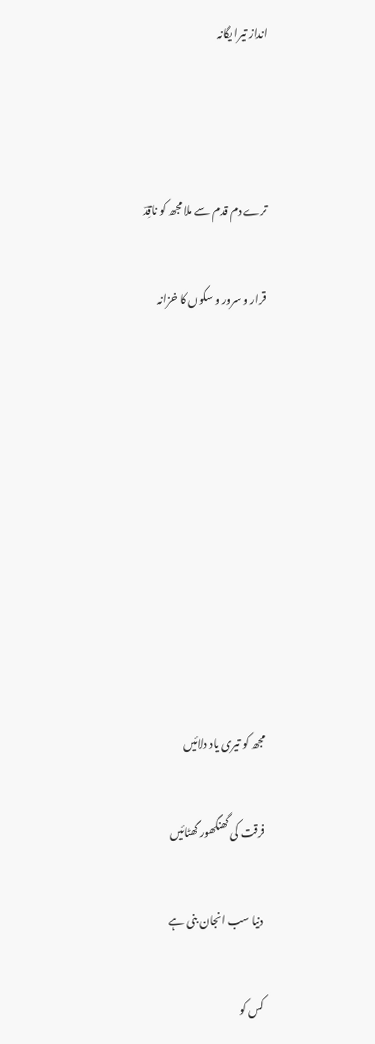انداز تیرا یگانہ



ترے دم قدم سے ملا مجھ کو ناقِدؔ

قرار و سرور و سکوں کا خزانہ









مجھ کو تیری یاد دلائیں

فرقت کی گھنگھور گھٹائیں

دنیا سب انجان بنی ہے

کس کو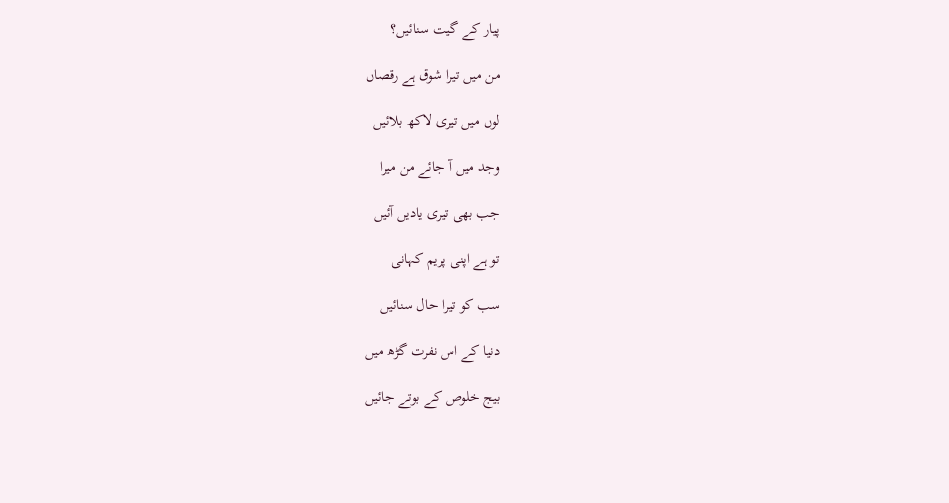پیار کے گیت سنائیں؟

من میں تیرا شوق ہے رقصاں

لوں میں تیری لاکھ بلائیں

وجد میں آ جائے من میرا

جب بھی تیری یادیں آئیں

تو ہے اپنی پریم کہانی

سب کو تیرا حال سنائیں

دنیا کے اس نفرت گڑھ میں

بیج خلوص کے بوتے جائیں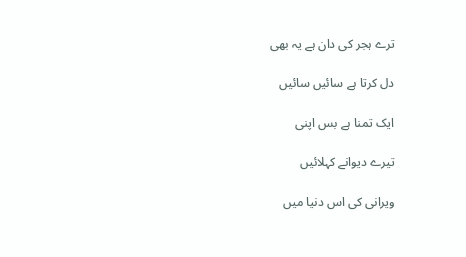ترے ہجر کی دان ہے یہ بھی

دل کرتا ہے سائیں سائیں

ایک تمنا ہے بس اپنی

تیرے دیوانے کہلائیں

ویرانی کی اس دنیا میں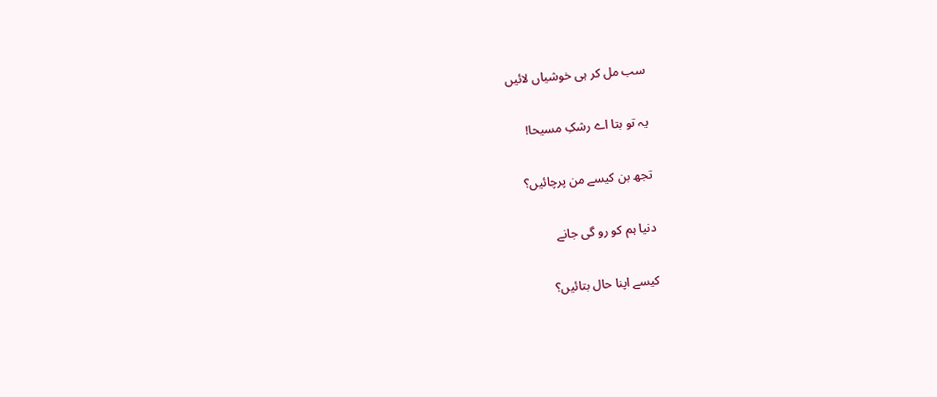سب مل کر ہی خوشیاں لائیں

یہ تو بتا اے رشکِ مسیحا!

تجھ بن کیسے من پرچائیں؟

دنیا ہم کو رو گی جانے

کیسے اپنا حال بتائیں؟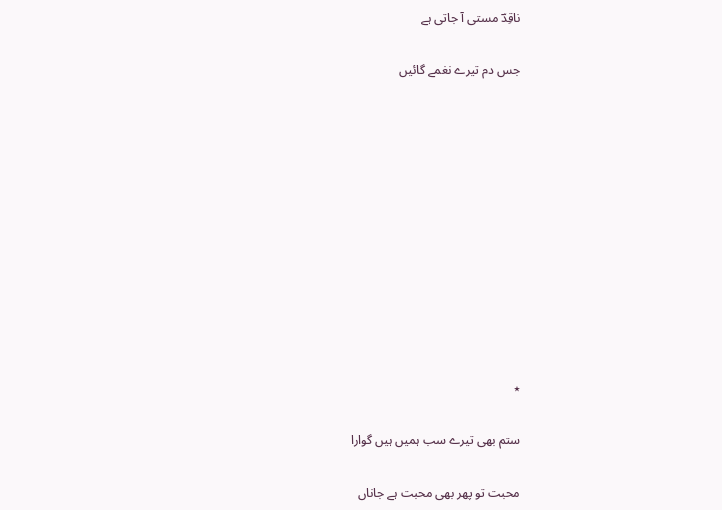ناقِدؔ مستی آ جاتی ہے

جس دم تیرے نغمے گائیں











٭

ستم بھی تیرے سب ہمیں ہیں گوارا

محبت تو پھر بھی محبت ہے جاناں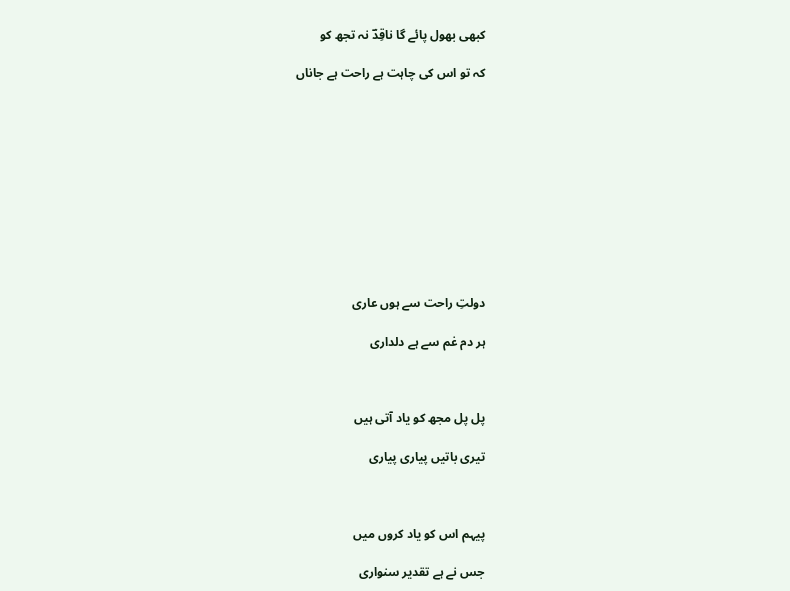کبھی بھول پائے گا ناقِدؔ نہ تجھ کو

کہ تو اس کی چاہت ہے راحت ہے جاناں











دولتِ راحت سے ہوں عاری

ہر دم غم سے ہے دلداری



پل پل مجھ کو یاد آتی ہیں

تیری باتیں پیاری پیاری



پیہم اس کو یاد کروں میں

جس نے ہے تقدیر سنواری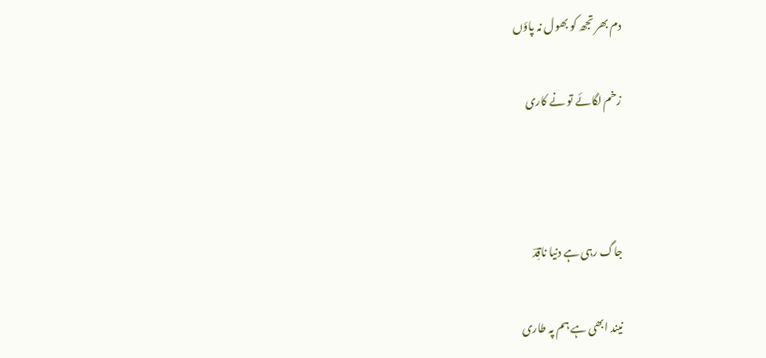دم بھر تجھ کو بھول نہ پاؤں

زخم لگائے تو نے کاری



جاگ رہی ہے دنیا ناقِدؔ

نیند ابھی ہے ہم پہ طاری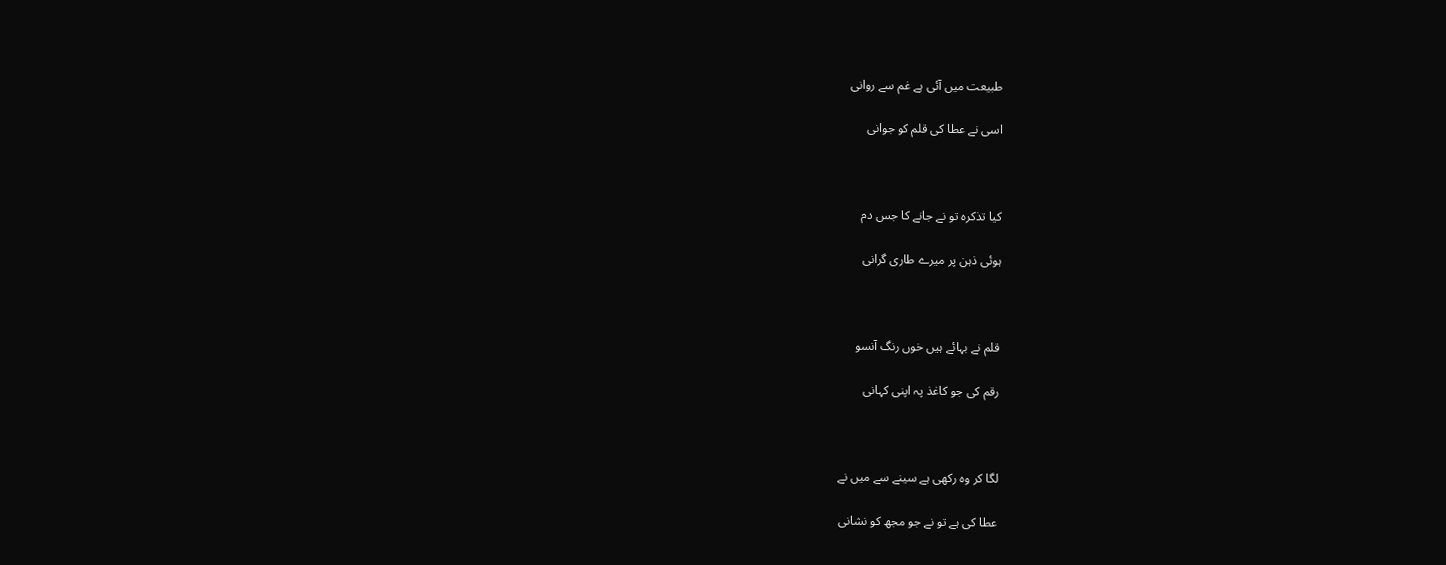طبیعت میں آئی ہے غم سے روانی

اسی نے عطا کی قلم کو جوانی



کیا تذکرہ تو نے جانے کا جس دم

ہوئی ذہن پر میرے طاری گرانی



قلم نے بہائے ہیں خوں رنگ آنسو

رقم کی جو کاغذ پہ اپنی کہانی



لگا کر وہ رکھی ہے سینے سے میں نے

عطا کی ہے تو نے جو مجھ کو نشانی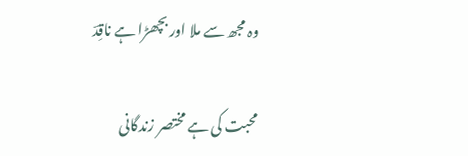وہ مجھ سے ملا اور بچھڑا ہے ناقِدؔ

محبت کی ہے مختصر زندگانی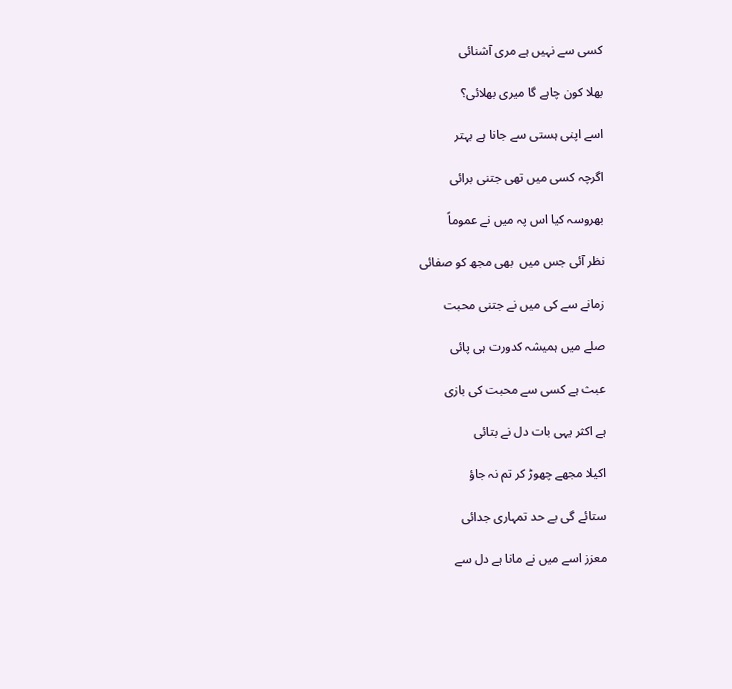کسی سے نہیں ہے مری آشنائی

بھلا کون چاہے گا میری بھلائی؟

اسے اپنی ہستی سے جانا ہے بہتر

اگرچہ کسی میں تھی جتنی برائی

بھروسہ کیا اس پہ میں نے عموماً

نظر آئی جس میں  بھی مجھ کو صفائی

زمانے سے کی میں نے جتنی محبت

صلے میں ہمیشہ کدورت ہی پائی

عبث ہے کسی سے محبت کی بازی

ہے اکثر یہی بات دل نے بتائی

اکیلا مجھے چھوڑ کر تم نہ جاؤ

ستائے گی بے حد تمہاری جدائی

معزز اسے میں نے مانا ہے دل سے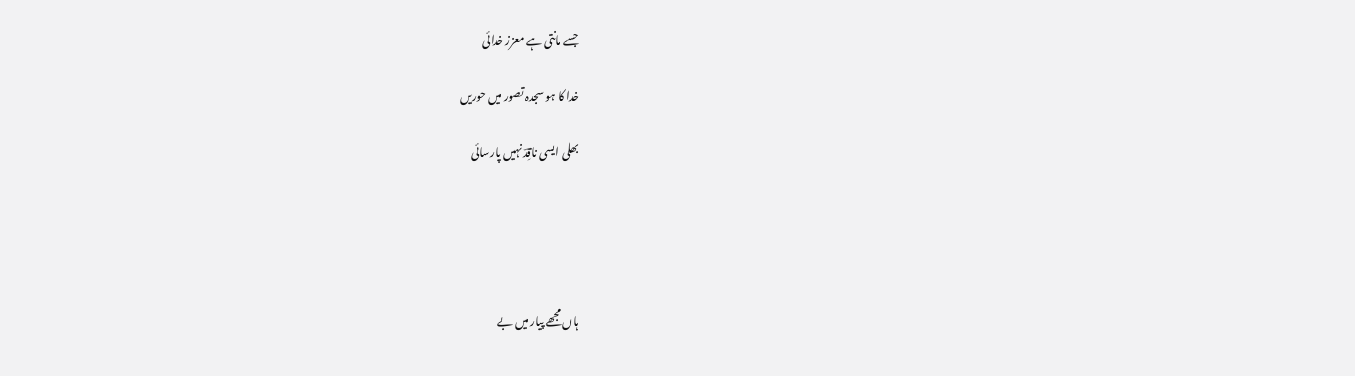جسے مانتی ہے معزز خدائی

خدا کا ہو سجدہ تصور میں حوریں

بھلی ایسی ناقِدؔ نہیں پارسائی





ہاں مجھے پیار میں بے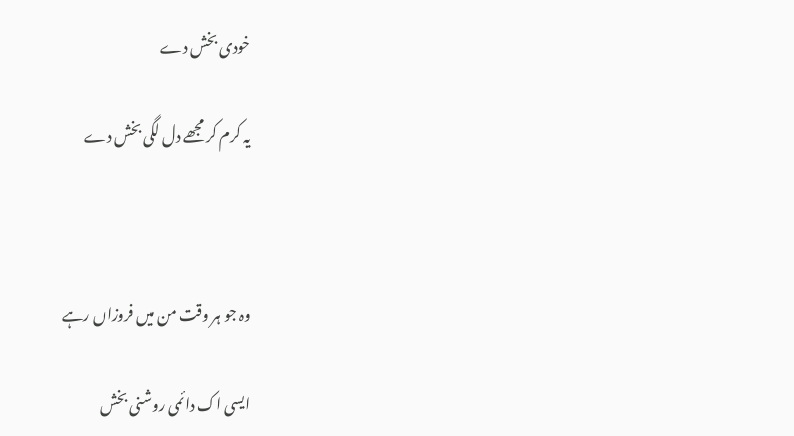خودی بخش دے

یہ کرم کر مجھے دل لگی بخش دے



وہ جو ہر وقت من میں فروزاں رہے

ایسی اک دائمی روشنی بخش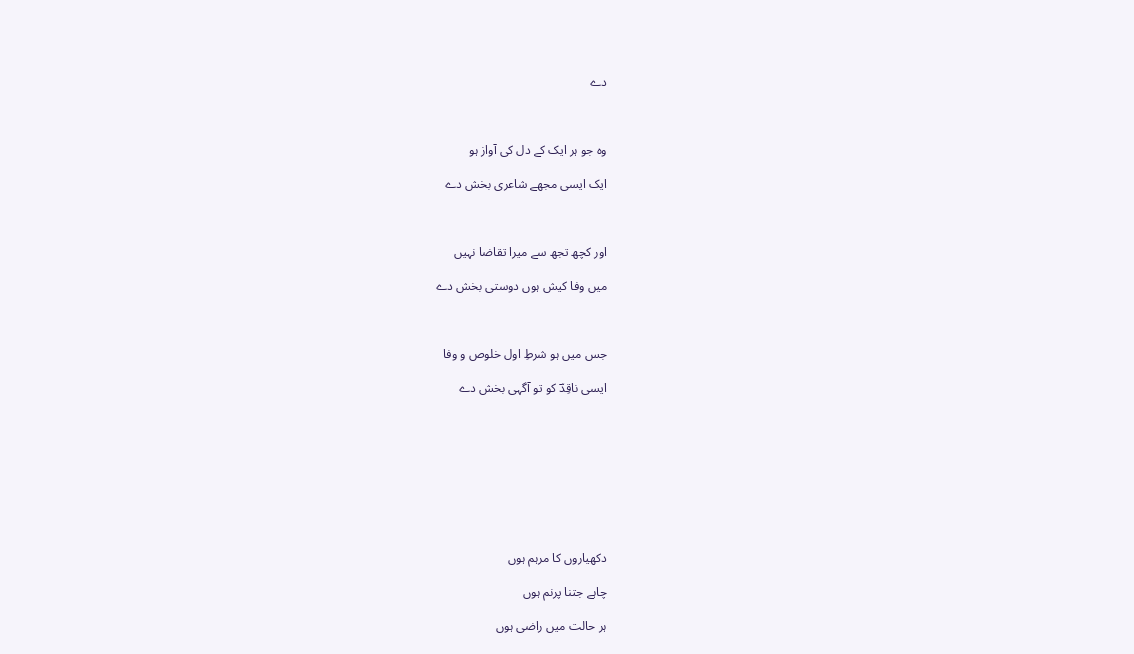دے



وہ جو ہر ایک کے دل کی آواز ہو

ایک ایسی مجھے شاعری بخش دے



اور کچھ تجھ سے میرا تقاضا نہیں

میں وفا کیش ہوں دوستی بخش دے



جس میں ہو شرطِ اول خلوص و وفا

ایسی ناقِدؔ کو تو آگہی بخش دے









دکھیاروں کا مرہم ہوں

چاہے جتنا پرنم ہوں

ہر حالت میں راضی ہوں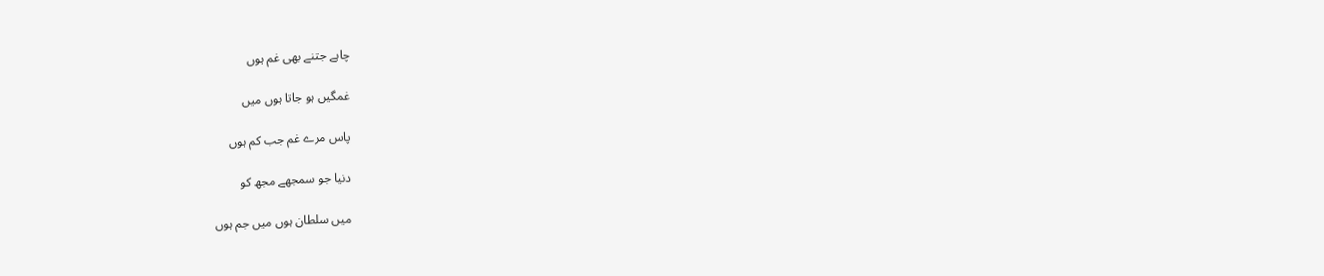چاہے جتنے بھی غم ہوں

غمگیں ہو جاتا ہوں میں

پاس مرے غم جب کم ہوں

دنیا جو سمجھے مجھ کو

میں سلطان ہوں میں جم ہوں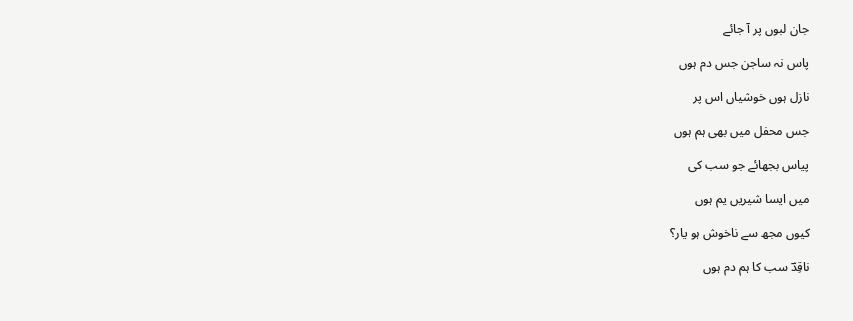جان لبوں پر آ جائے

پاس نہ ساجن جس دم ہوں

نازل ہوں خوشیاں اس پر

جس محفل میں بھی ہم ہوں

پیاس بجھائے جو سب کی

میں ایسا شیریں یم ہوں

کیوں مجھ سے ناخوش ہو یار؟

ناقِدؔ سب کا ہم دم ہوں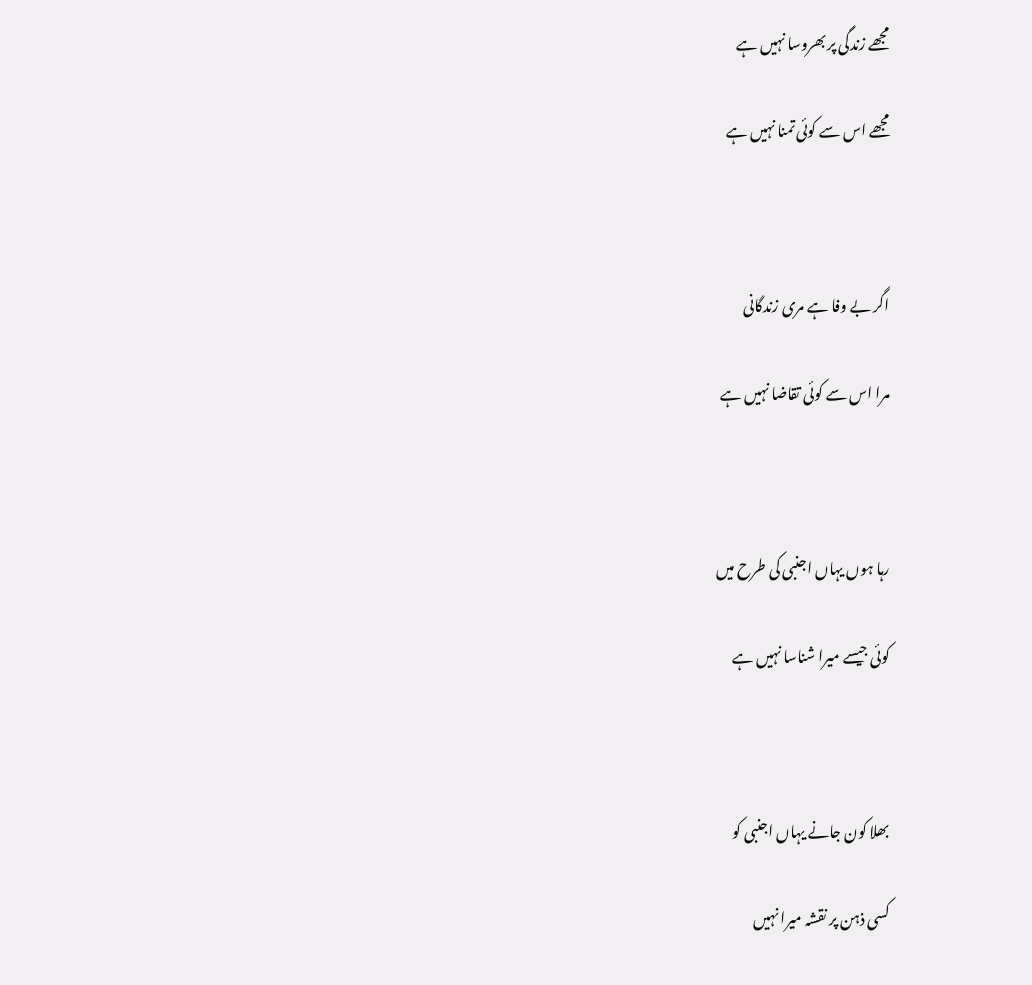مجھے زندگی پر بھروسا نہیں ہے

مجھے اس سے کوئی تمنا نہیں ہے



اگر بے وفا ہے مری زندگانی

مرا اس سے کوئی تقاضا نہیں ہے



رہا ہوں یہاں اجنبی کی طرح میں

کوئی جیسے میرا شناسا نہیں ہے



بھلا کون جانے یہاں اجنبی کو

کسی ذہن پر نقشہ میرا نہیں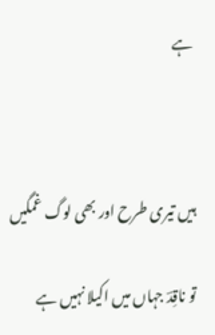ہے



ہیں تیری طرح اور بھی لوگ غمگیں

تو ناقِدؔ جہاں میں اکیلا نہیں ہے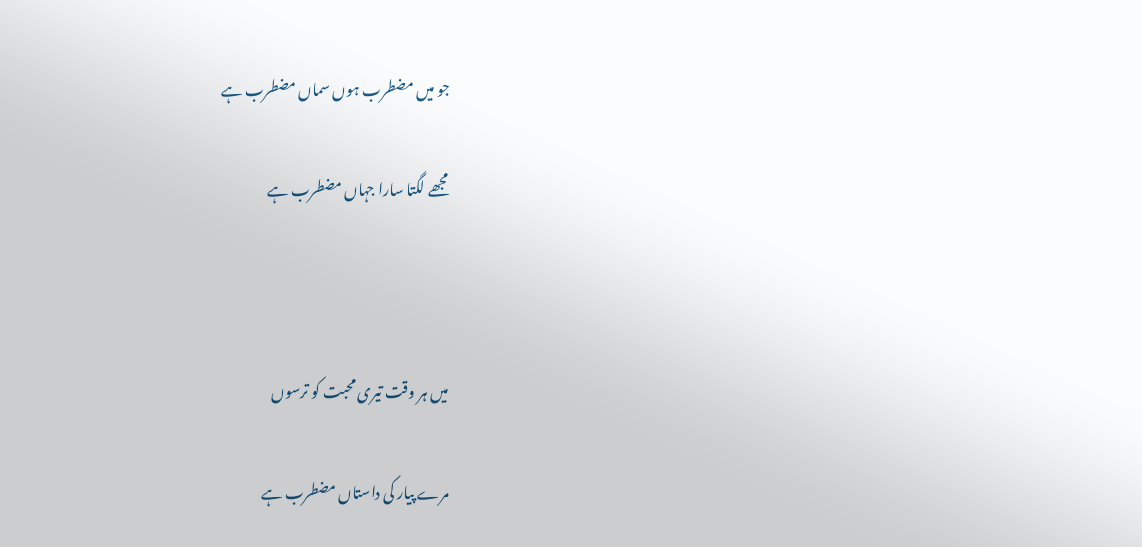جو میں مضطرب ہوں سماں مضطرب ہے

مجھے لگتا سارا جہاں مضطرب ہے



میں ہر وقت تیری محبت کو ترسوں

مرے پیار کی داستاں مضطرب ہے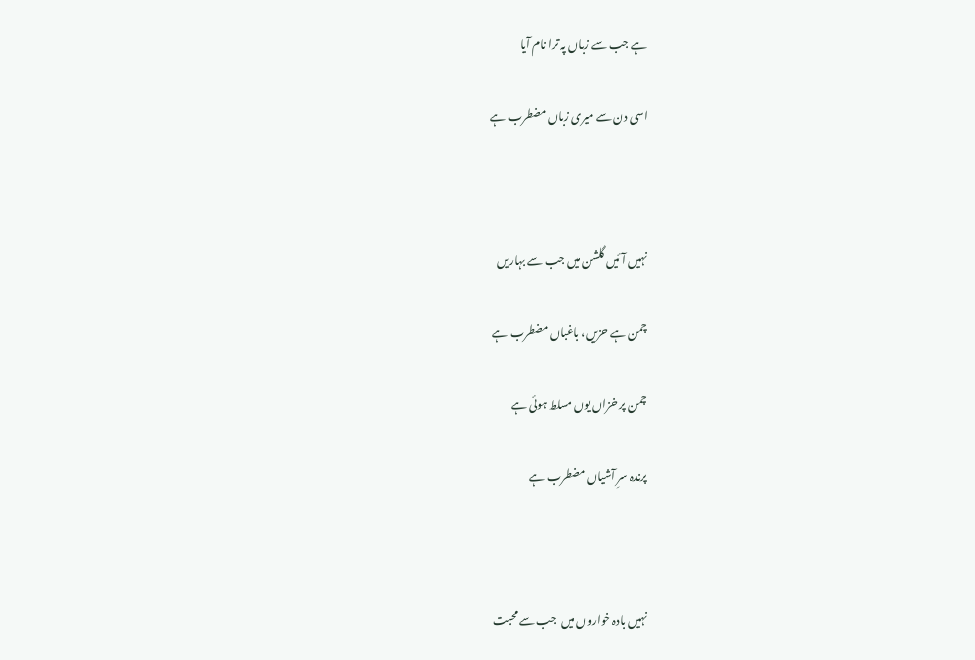ہے جب سے زباں پہ ترا نام آیا

اسی دن سے میری زباں مضطرب ہے



نہیں آئیں گلشن میں جب سے بہاریں

چمن ہے حزیں، باغباں مضطرب ہے

چمن پر خزاں یوں مسلط ہوئی ہے

پرندہ سرِ آشیاں مضطرب ہے



نہیں بادہ خواروں میں  جب سے محبت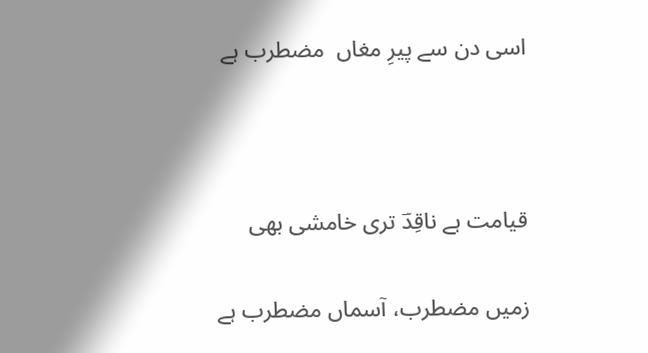اسی دن سے پیرِ مغاں  مضطرب ہے



قیامت ہے ناقِدؔ تری خامشی بھی

زمیں مضطرب، آسماں مضطرب ہے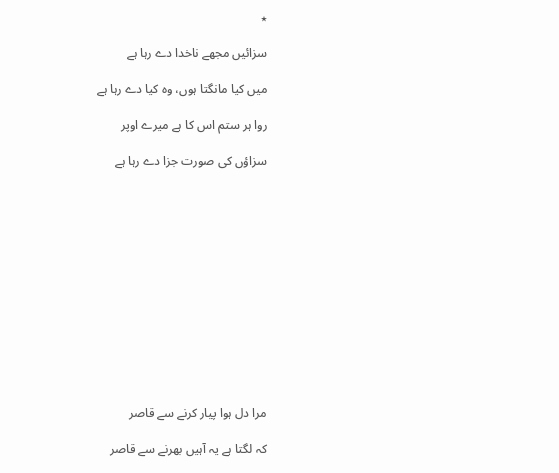٭

سزائیں مجھے ناخدا دے رہا ہے

میں کیا مانگتا ہوں، وہ کیا دے رہا ہے

روا ہر ستم اس کا ہے میرے اوپر

سزاؤں کی صورت جزا دے رہا ہے













مرا دل ہوا پیار کرنے سے قاصر

کہ لگتا ہے یہ آہیں بھرنے سے قاصر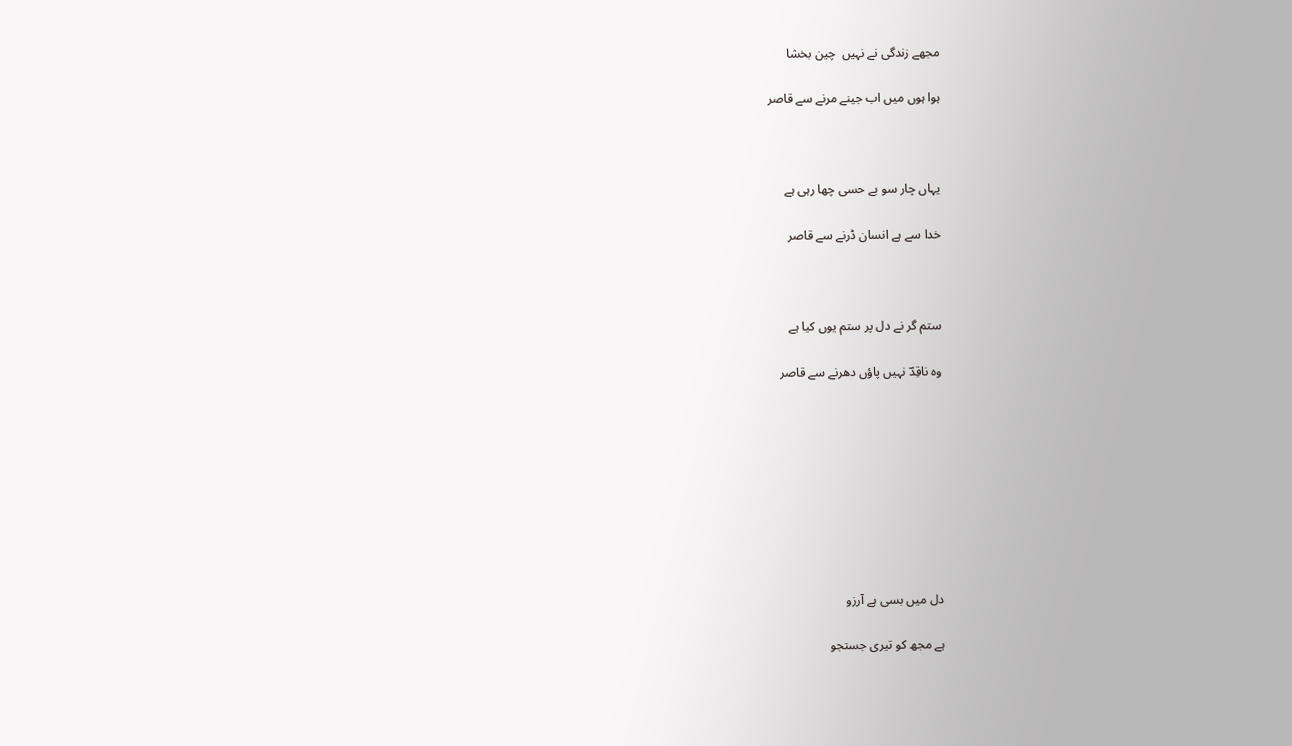مجھے زندگی نے نہیں  چین بخشا

ہوا ہوں میں اب جینے مرنے سے قاصر



یہاں چار سو بے حسی چھا رہی ہے

خدا سے ہے انسان ڈرنے سے قاصر



ستم گر نے دل پر ستم یوں کیا ہے

وہ ناقِدؔ نہیں پاؤں دھرنے سے قاصر









دل میں بسی ہے آرزو

ہے مجھ کو تیری جستجو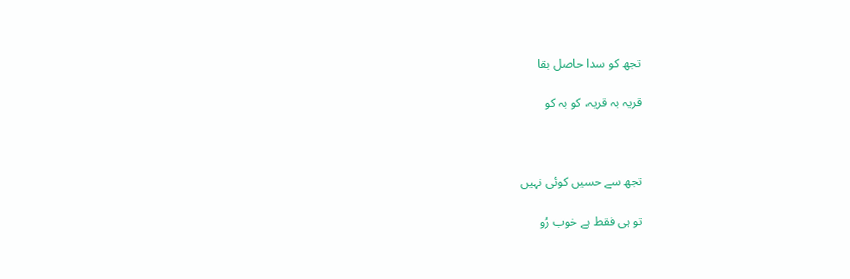تجھ کو سدا حاصل بقا

قریہ بہ قریہ، کو بہ کو



تجھ سے حسیں کوئی نہیں

تو ہی فقط ہے خوب رُو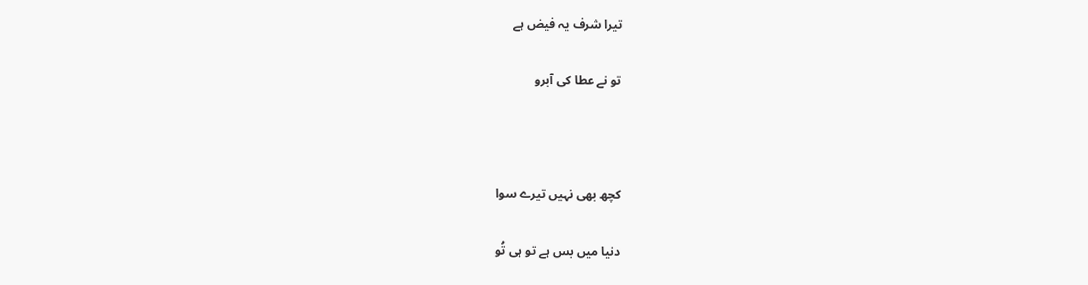تیرا شرف یہ فیض ہے

تو نے عطا کی آبرو



کچھ بھی نہیں تیرے سوا

دنیا میں بس ہے تو ہی تُو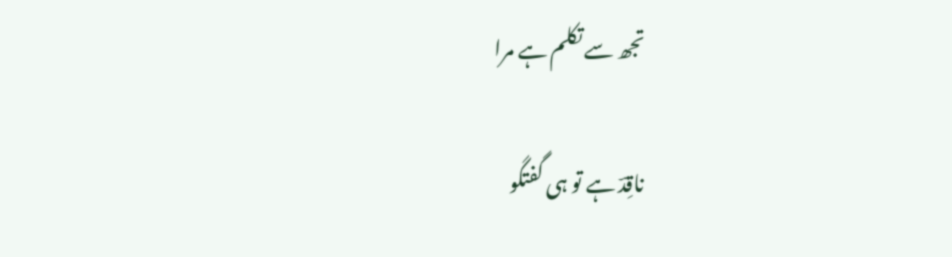تجھ سے تکلم ہے مرا

ناقِدؔ ہے تو ہی گفتگو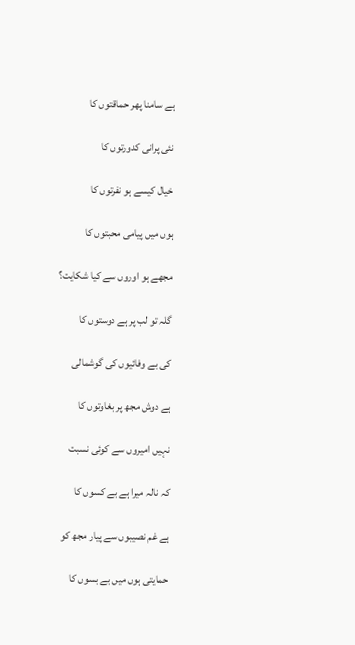ہے سامنا پھر حماقتوں کا

نئی پرانی کدورتوں کا

خیال کیسے ہو نفرتوں کا

ہوں میں پیامی محبتوں کا

مجھے ہو اوروں سے کیا شکایت؟

گلہ تو لب پر ہے دوستوں کا

کی بے وفائیوں کی گوشمالی

ہے دوش مجھ پر بغاوتوں کا

نہیں امیروں سے کوئی نسبت

کہ نالہ میرا ہے بے کسوں کا

ہے غم نصیبوں سے پیار مجھ کو

حمایتی ہوں میں بے بسوں کا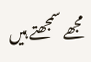مجھے سمجھتے ہیں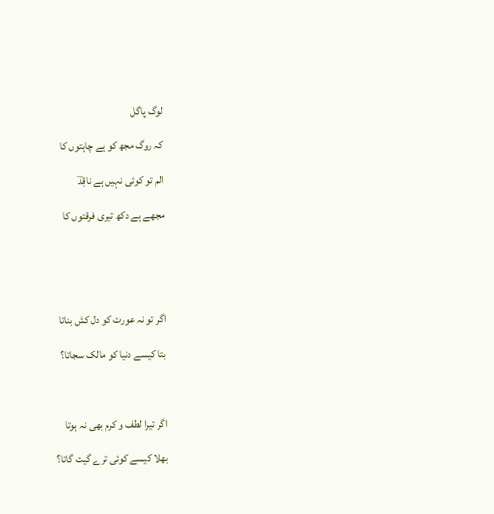لوگ پاگل

کہ روگ مجھ کو ہے چاہتوں کا

الم تو کوئی نہیں ہے ناقِدؔ

مجھے ہے دکھ تیری فرقتوں کا





اگر تو نہ عورت کو دل کش بناتا

بتا کیسے دنیا کو مالک سجاتا؟



اگر تیرا لطف و کرم بھی نہ ہوتا

بھلا کیسے کوئی ترے گیت گاتا؟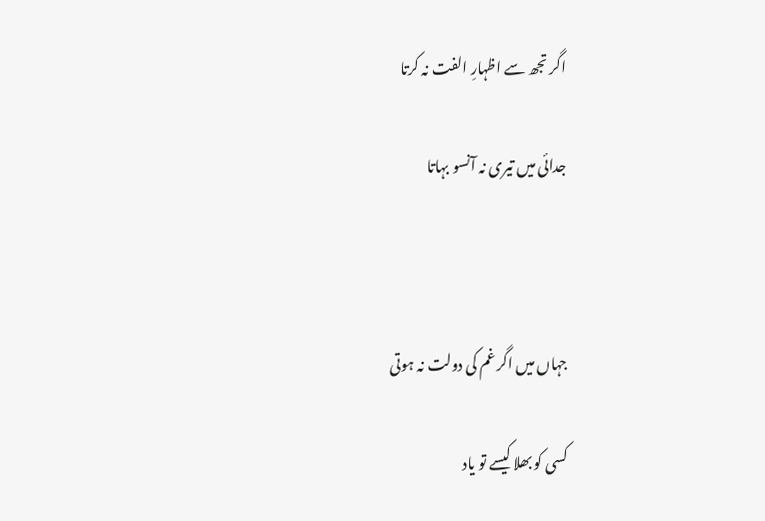اگر تجھ سے اظہارِ الفت نہ کرتا

جدائی میں تیری نہ آنسو بہاتا



جہاں میں اگر غم کی دولت نہ ہوتی

کسی کو بھلا کیسے تو یاد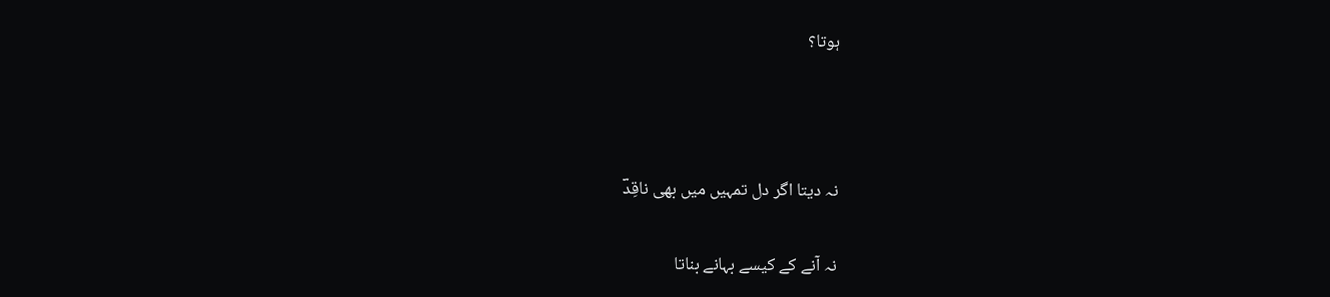ہوتا؟



نہ دیتا اگر دل تمہیں میں بھی ناقِدؔ

نہ آنے کے کیسے بہانے بناتا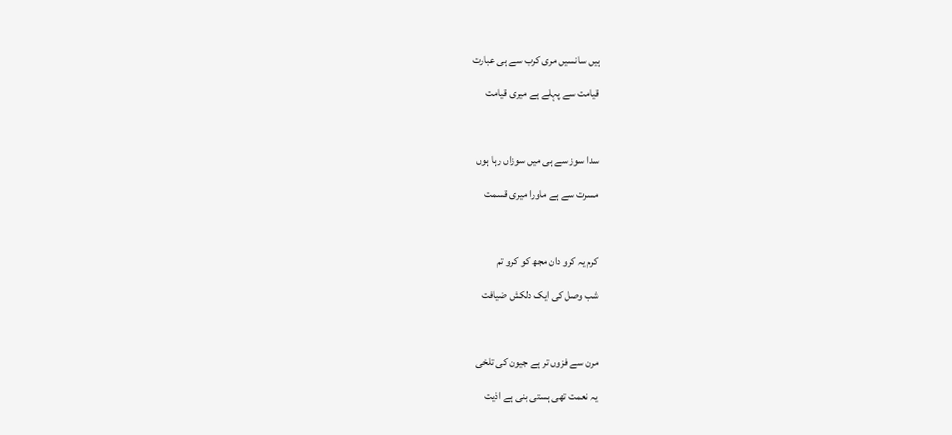ہیں سانسیں مری کرب سے ہی عبارت

قیامت سے پہلے ہے میری قیامت



سدا سوز سے ہی میں سوزاں رہا ہوں

مسرت سے ہے ماورا میری قسمت



کرم یہ کرو دان مجھ کو کرو تم

شب وصل کی ایک دلکش ضیافت



مرن سے فزوں تر ہے جیون کی تلخی

یہ نعمت تھی ہستی بنی ہے اذیت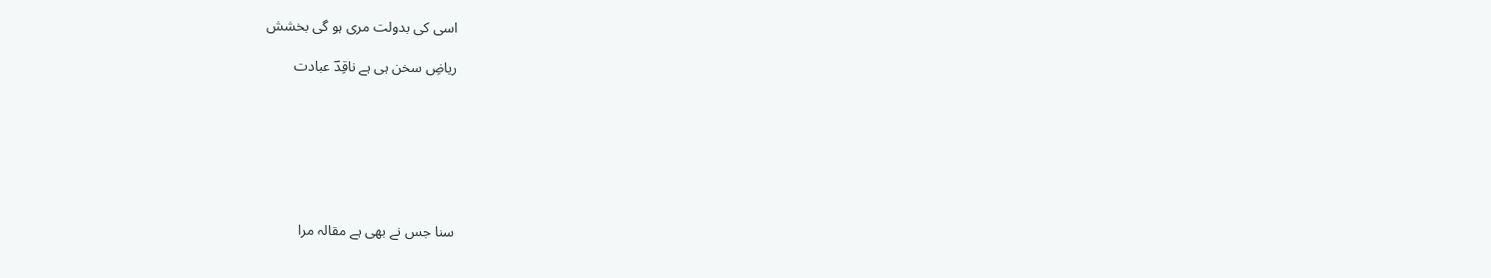اسی کی بدولت مری ہو گی بخشش

ریاضِ سخن ہی ہے ناقِدؔ عبادت







سنا جس نے بھی ہے مقالہ مرا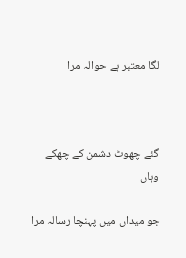لگا معتبر ہے حوالہ مرا



گئے چھوٹ دشمن کے چھکے وہاں

جو میداں میں پہنچا رسالہ مرا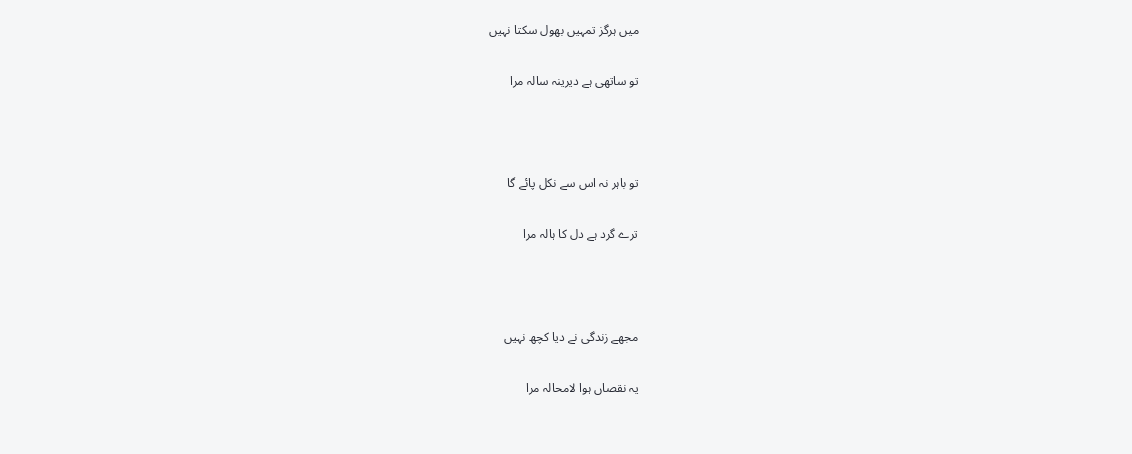میں ہرگز تمہیں بھول سکتا نہیں

تو ساتھی ہے دیرینہ سالہ مرا



تو باہر نہ اس سے نکل پائے گا

ترے گرد ہے دل کا ہالہ مرا



مجھے زندگی نے دیا کچھ نہیں

یہ نقصاں ہوا لامحالہ مرا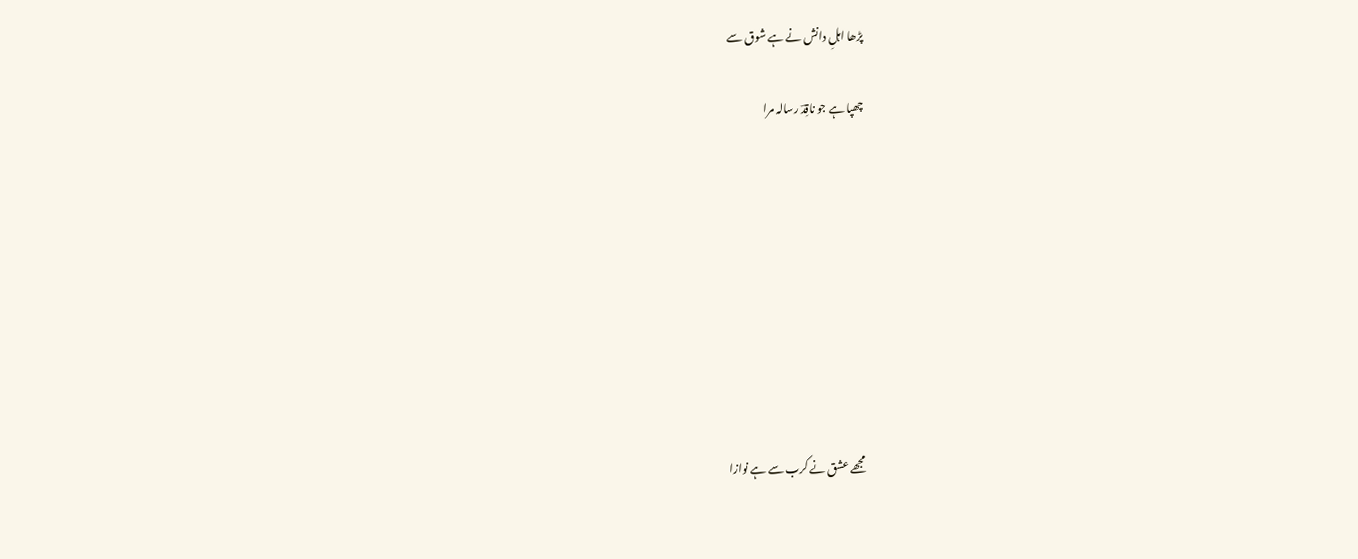پڑھا اہلِ دانش نے ہے شوق سے

چھپا ہے جو ناقِدؔ رسالہ مرا









مجھے عشق نے کرب سے ہے نوازا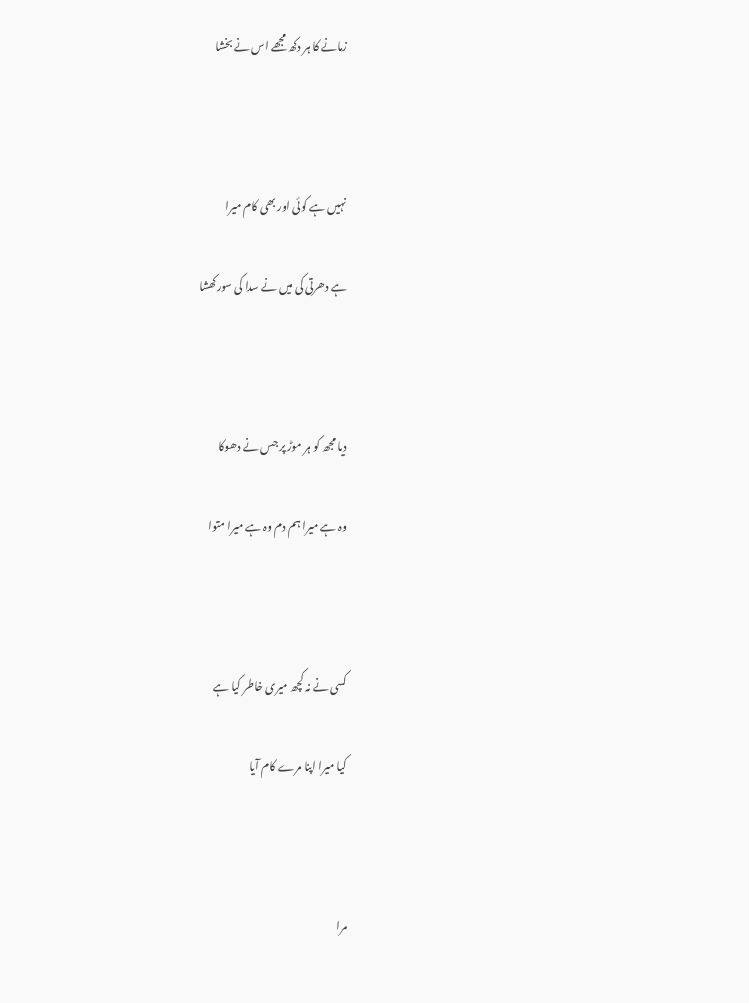زمانے کا ہر دکھ مجھے اس نے بخشا



نہیں ہے کوئی اور بھی کام میرا

ہے دھرتی کی میں نے سدا کی سورکھشا



دیا مجھ کو ہر موڑ پر جس نے دھوکا

وہ ہے میرا ہم دم وہ ہے میرا متوا



کسی نے نہ کچھ میری خاطر کیا ہے

کیا میرا اپنا مرے کام آیا



مرا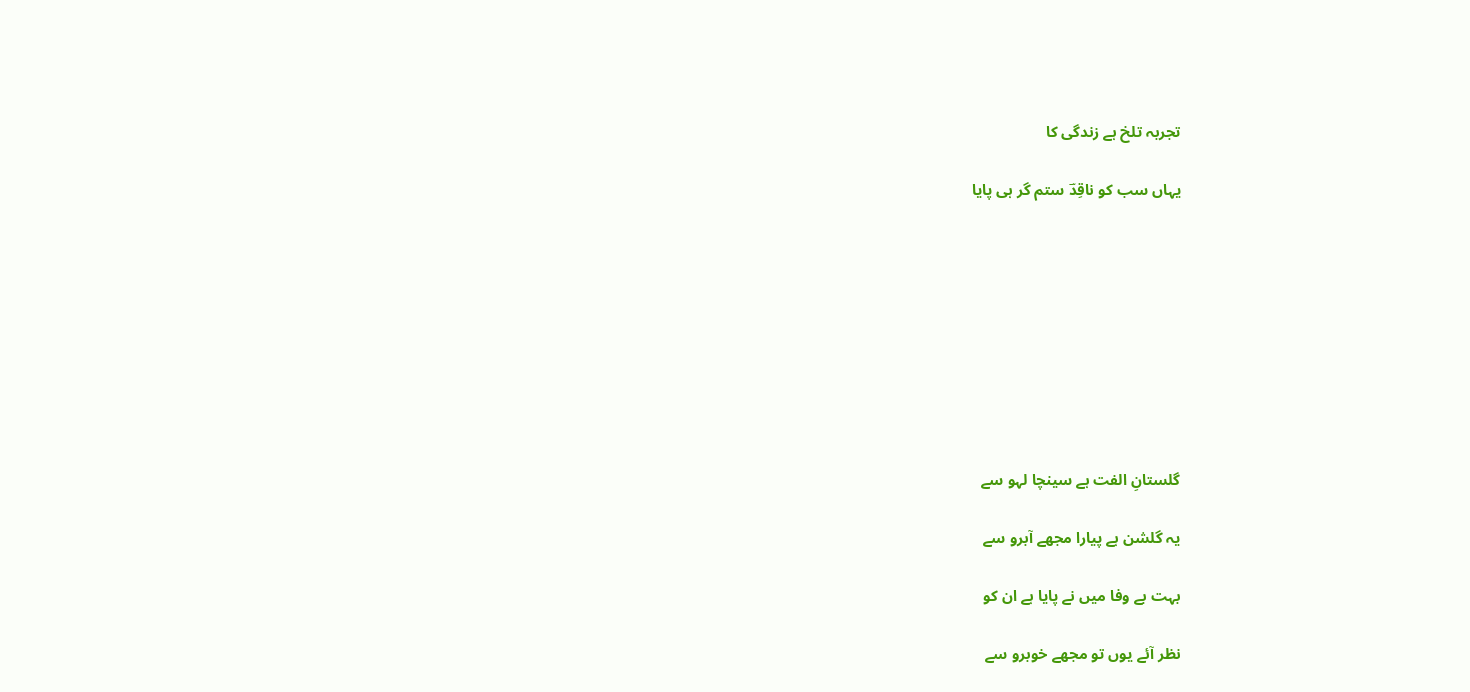تجربہ تلخ ہے زندگی کا

یہاں سب کو ناقِدؔ ستم گر ہی پایا









گلستانِ الفت ہے سینچا لہو سے

یہ گلشن ہے پیارا مجھے آبرو سے

بہت بے وفا میں نے پایا ہے ان کو

نظر آئے یوں تو مجھے خوبرو سے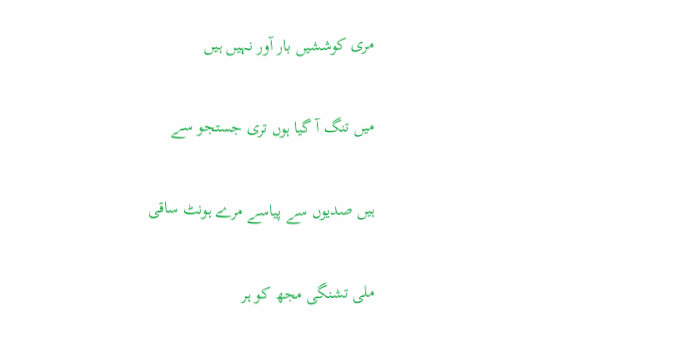مری کوششیں بار آور نہیں ہیں

میں تنگ آ گیا ہوں تری جستجو سے

ہیں صدیوں سے پیاسے مرے ہونٹ ساقی

ملی تشنگی مجھ کو ہر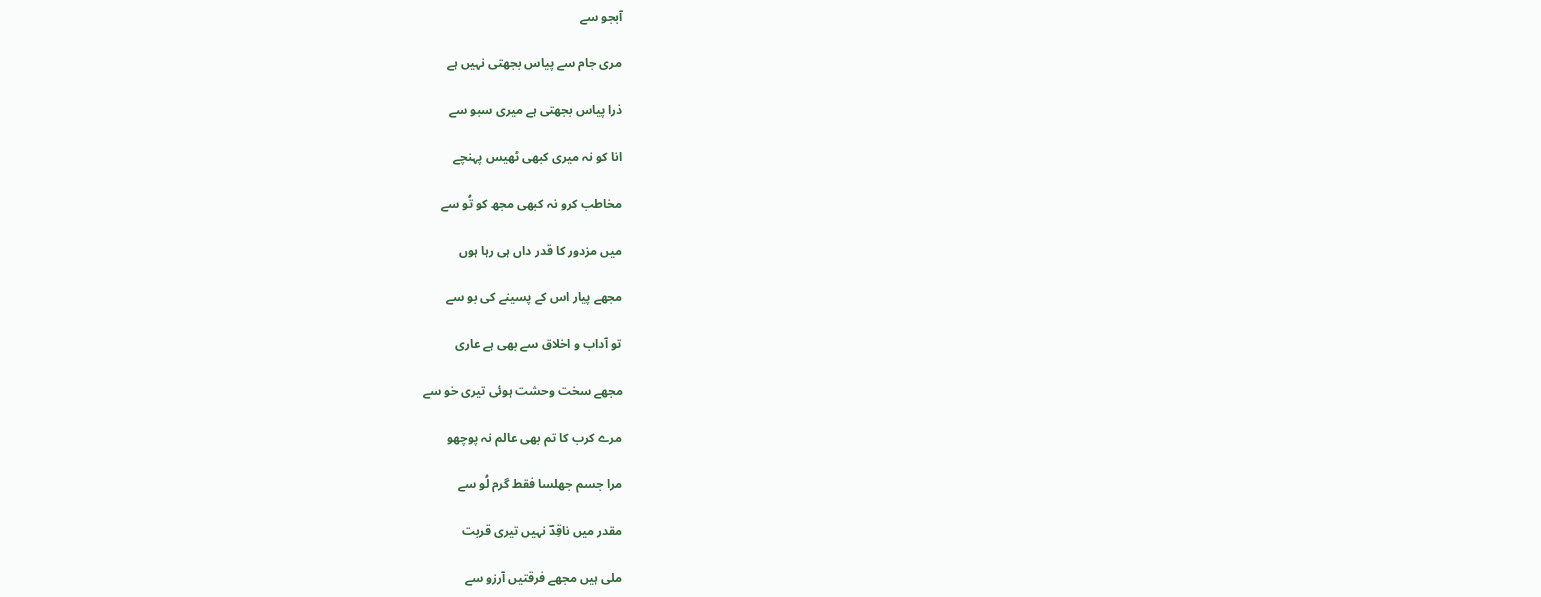آبجو سے

مری جام سے پیاس بجھتی نہیں ہے

ذرا پیاس بجھتی ہے میری سبو سے

انا کو نہ میری کبھی ٹھیس پہنچے

مخاطب کرو نہ کبھی مجھ کو تُو سے

میں مزدور کا قدر داں ہی رہا ہوں

مجھے پیار اس کے پسینے کی بو سے

تو آداب و اخلاق سے بھی ہے عاری

مجھے سخت وحشت ہوئی تیری خو سے

مرے کرب کا تم بھی عالم نہ پوچھو

مرا جسم جھلسا فقط گرم لُو سے

مقدر میں ناقِدؔ نہیں تیری قربت

ملی ہیں مجھے فرقتیں آرزو سے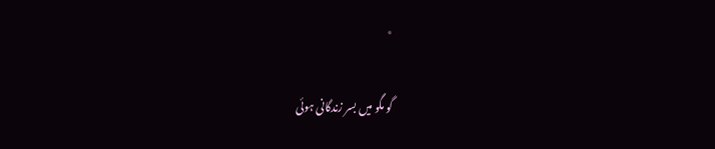٭

گو مگو میں بسر زندگانی ہوئی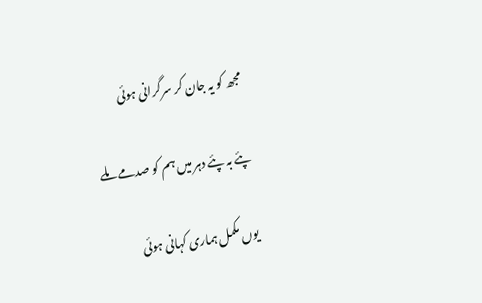مجھ کو یہ جان کر سرگرانی ہوئی

پئے بہ پئے دہر میں ہم کو صدمے ملے

یوں مکمل ہماری کہانی ہوئی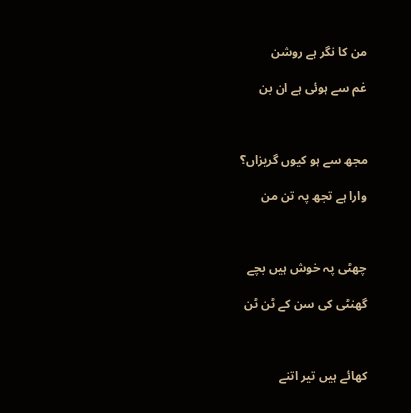من کا نگر ہے روشن

غم سے ہوئی ہے ان بن



مجھ سے ہو کیوں گریزاں؟

وارا ہے تجھ پہ تن من



چھٹی پہ خوش ہیں بچے

گھنٹی کی سن کے ٹن ٹن



کھائے ہیں تیر اتنے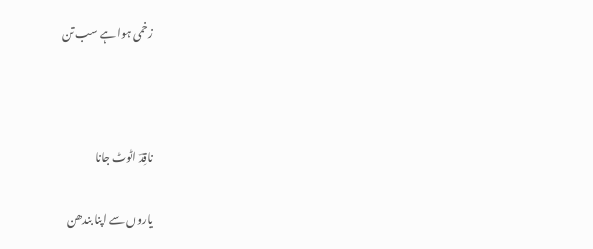زخمی ہوا ہے سب تن



ناقِدؔ اٹوٹ جانا

یاروں سے اپنا بندھن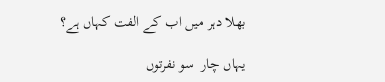بھلا دہر میں اب کے الفت کہاں ہے؟

یہاں چار  سو نفرتوں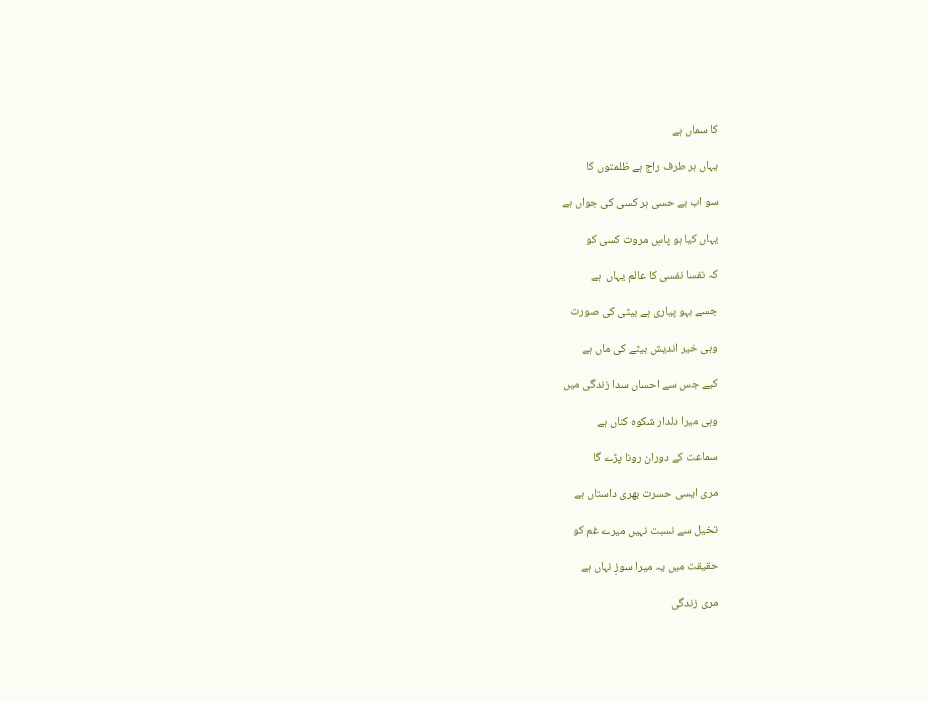کا سماں ہے

یہاں ہر طرف راج ہے ظلمتوں کا

سو اب بے حسی ہر کسی کی جواں ہے

یہاں کیا ہو پاسِ مروت کسی کو

کہ نفسا نفسی کا عالم یہاں  ہے

جسے بہو پیاری ہے بیٹی کی صورت

وہی خیر اندیش بیٹے کی ماں ہے

کیے جس سے احساں سدا زندگی میں

وہی میرا دلدار شکوہ کناں ہے

سماعت کے دوران رونا پڑے گا

مری ایسی حسرت بھری داستاں ہے

تخیل سے نسبت نہیں میرے غم کو

حقیقت میں یہ میرا سوزِ نہاں ہے

مری زندگی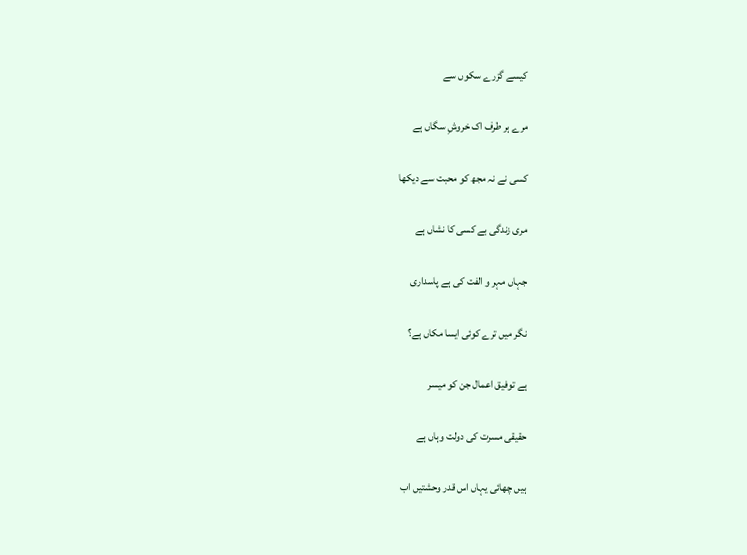کیسے گزرے سکوں سے

مرے ہر طرف اک خروشِ سگاں ہے

کسی نے نہ مجھ کو محبت سے دیکھا

مری زندگی بے کسی کا نشاں ہے

جہاں مہر و الفت کی ہے پاسداری

نگر میں ترے کوئی ایسا مکاں ہے؟

ہے توفیق اعمال جن کو میسر

حقیقی مسرت کی دولت وہاں ہے

ہیں چھائی یہاں اس قدر وحشتیں اب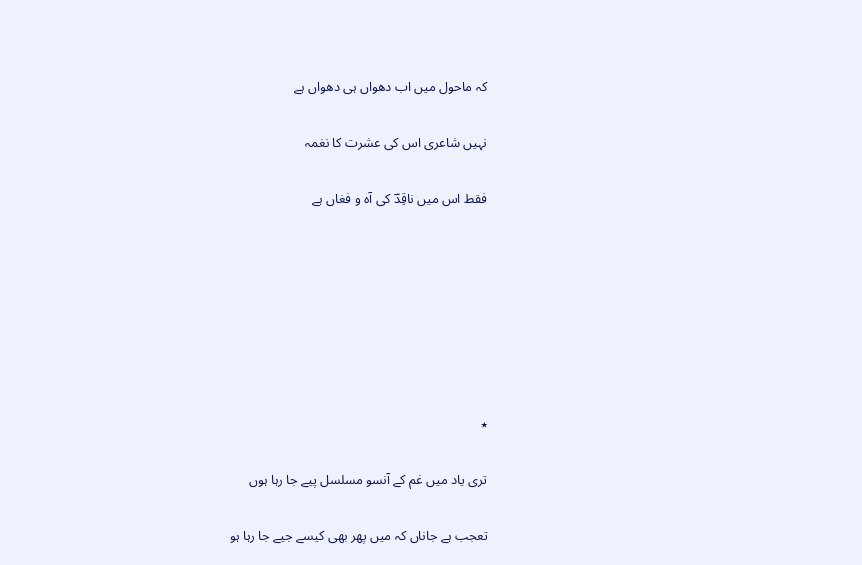کہ ماحول میں اب دھواں ہی دھواں ہے

نہیں شاعری اس کی عشرت کا نغمہ

فقط اس میں ناقِدؔ کی آہ و فغاں ہے







٭

تری یاد میں غم کے آنسو مسلسل پیے جا رہا ہوں

تعجب ہے جاناں کہ میں پھر بھی کیسے جیے جا رہا ہو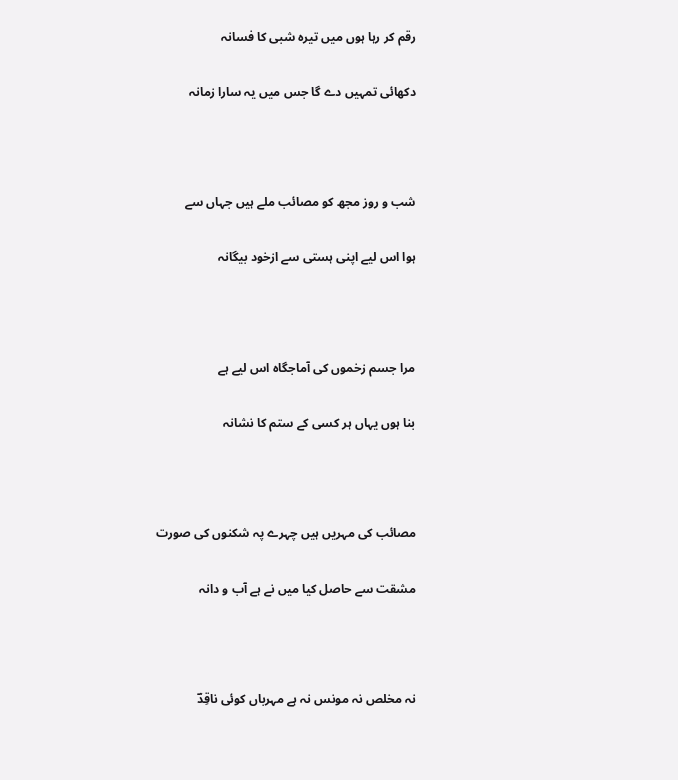رقم کر رہا ہوں میں تیرہ شبی کا فسانہ

دکھائی تمہیں دے گا جس میں یہ سارا زمانہ



شب و روز مجھ کو مصائب ملے ہیں جہاں سے

ہوا اس لیے اپنی ہستی سے ازخود بیگانہ



مرا جسم زخموں کی آماجگاہ اس لیے ہے

بنا ہوں یہاں ہر کسی کے ستم کا نشانہ



مصائب کی مہریں ہیں چہرے پہ شکنوں کی صورت

مشقت سے حاصل کیا میں نے ہے آب و دانہ



نہ مخلص نہ مونس نہ ہے مہرباں کوئی ناقِدؔ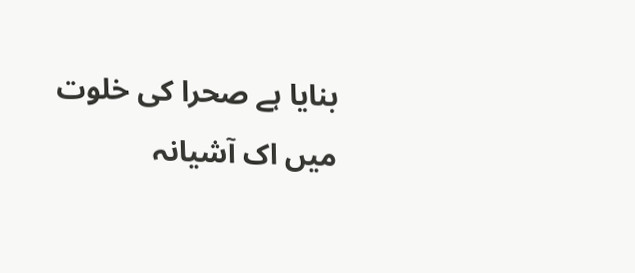بنایا ہے صحرا کی خلوت میں اک آشیانہ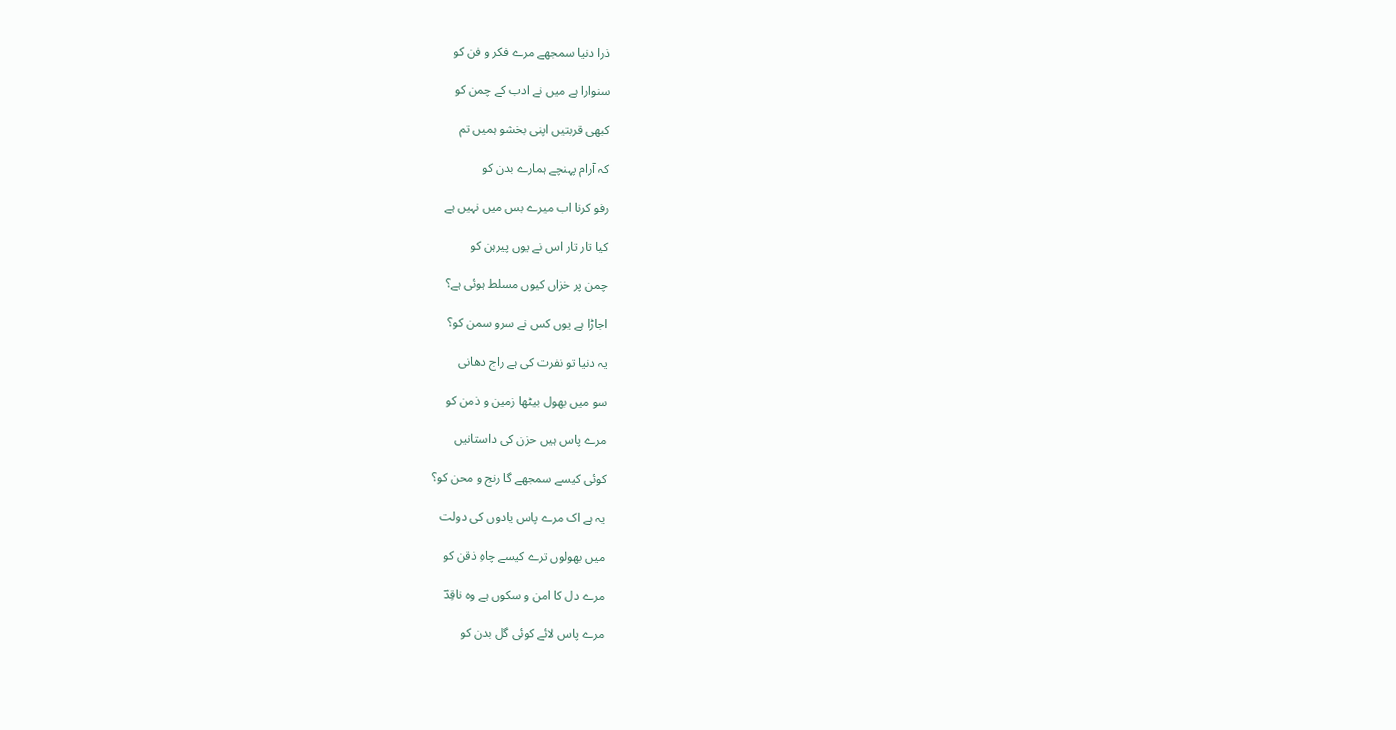ذرا دنیا سمجھے مرے فکر و فن کو

سنوارا ہے میں نے ادب کے چمن کو

کبھی قربتیں اپنی بخشو ہمیں تم

کہ آرام پہنچے ہمارے بدن کو

رفو کرنا اب میرے بس میں نہیں ہے

کیا تار تار اس نے یوں پیرہن کو

چمن پر خزاں کیوں مسلط ہوئی ہے؟

اجاڑا ہے یوں کس نے سرو سمن کو؟

یہ دنیا تو نفرت کی ہے راج دھانی

سو میں بھول بیٹھا زمین و ذمن کو

مرے پاس ہیں حزن کی داستانیں

کوئی کیسے سمجھے گا رنج و محن کو؟

یہ ہے اک مرے پاس یادوں کی دولت

میں بھولوں ترے کیسے چاہِ ذقن کو

مرے دل کا امن و سکوں ہے وہ ناقِدؔ

مرے پاس لائے کوئی گل بدن کو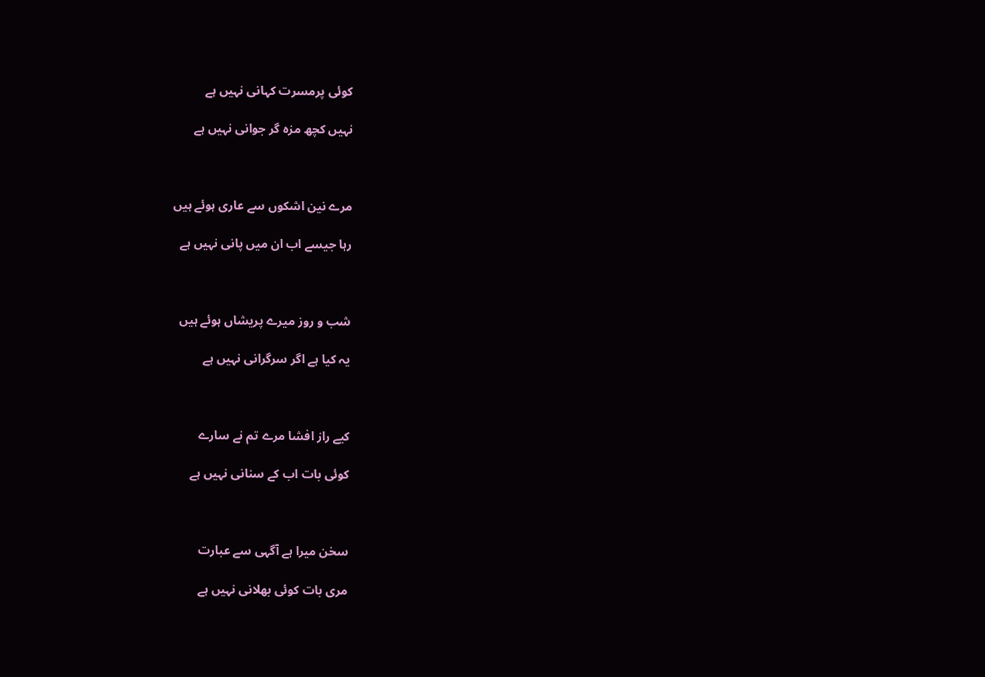کوئی پرمسرت کہانی نہیں ہے

نہیں کچھ مزہ گر جوانی نہیں ہے



مرے نین اشکوں سے عاری ہوئے ہیں

رہا جیسے اب ان میں پانی نہیں ہے



شب و روز میرے پریشاں ہوئے ہیں

یہ کیا ہے اگر سرگرانی نہیں ہے



کیے راز افشا مرے تم نے سارے

کوئی بات اب کے سنانی نہیں ہے



سخن میرا ہے آگہی سے عبارت

مری بات کوئی بھلانی نہیں ہے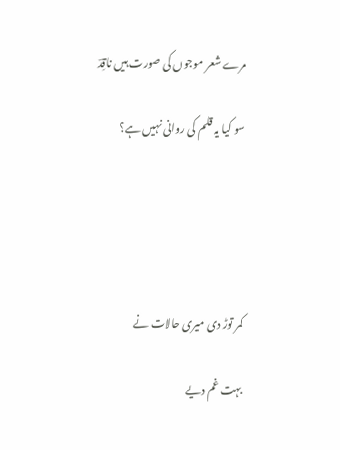مرے شعر موجوں کی صورت ہیں ناقِدؔ

سو کیا یہ قلم کی روانی نہیں ہے؟





کمر توڑ دی میری حالات نے

بہت غم دیے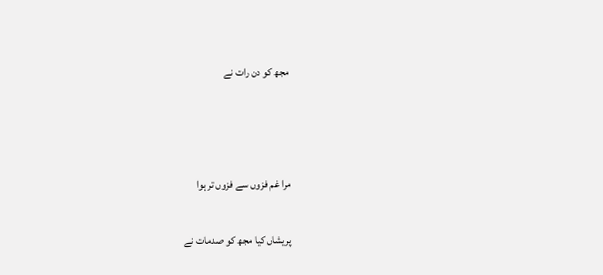مجھ کو دن رات نے



مرا غم فزوں سے فزوں تر ہوا

پریشاں کیا مجھ کو صدمات نے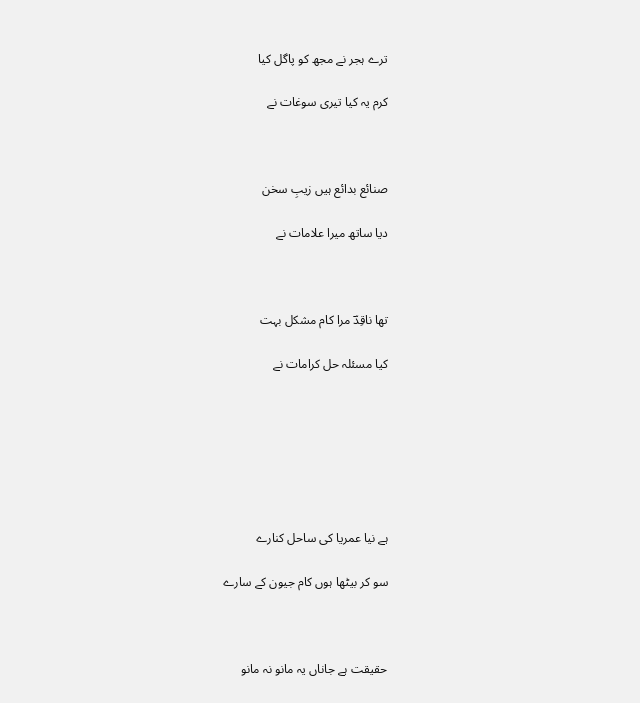ترے ہجر نے مجھ کو پاگل کیا

کرم یہ کیا تیری سوغات نے



صنائع بدائع ہیں زیبِ سخن

دیا ساتھ میرا علامات نے



تھا ناقِدؔ مرا کام مشکل بہت

کیا مسئلہ حل کرامات نے







ہے نیا عمریا کی ساحل کنارے

سو کر بیٹھا ہوں کام جیون کے سارے



حقیقت ہے جاناں یہ مانو نہ مانو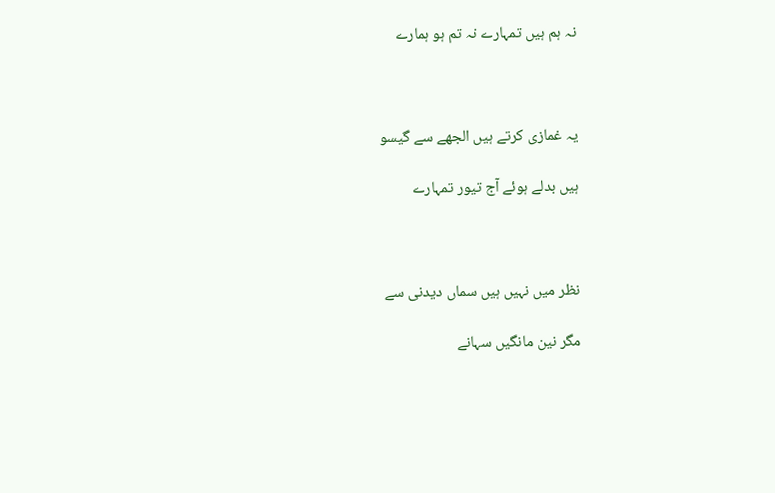نہ ہم ہیں تمہارے نہ تم ہو ہمارے



یہ غمازی کرتے ہیں الجھے سے گیسو

ہیں بدلے ہوئے آج تیور تمہارے



نظر میں نہیں ہیں سماں دیدنی سے

مگر نین مانگیں سہانے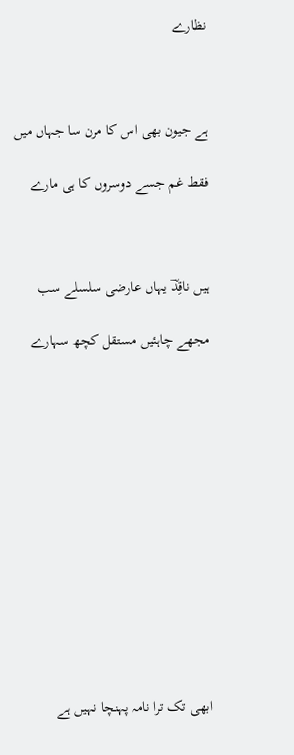نظارے



ہے جیون بھی اس کا مرن سا جہاں میں

فقط غم جسے دوسروں کا ہی مارے



ہیں ناقِدؔ یہاں عارضی سلسلے سب

مجھے چاہئیں مستقل کچھ سہارے













ابھی تک ترا نامہ پہنچا نہیں ہے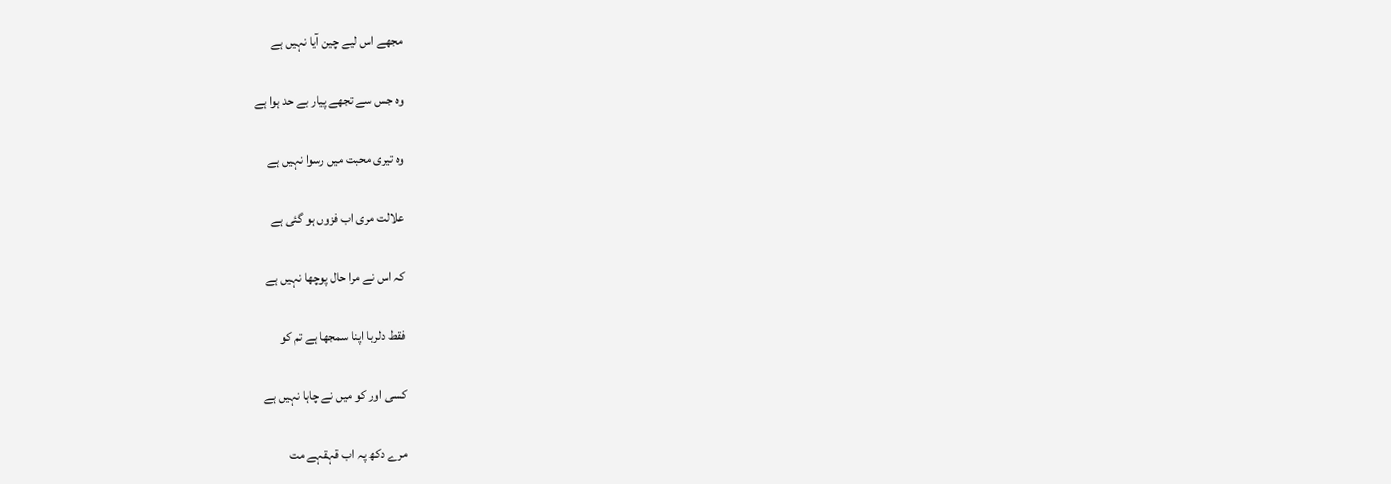مجھے اس لیے چین آیا نہیں ہے

وہ جس سے تجھے پیار بے حد ہوا ہے

وہ تیری محبت میں رسوا نہیں ہے

علالت مری اب فزوں ہو گئی ہے

کہ اس نے مرا حال پوچھا نہیں ہے

فقط دلربا اپنا سمجھا ہے تم کو

کسی اور کو میں نے چاہا نہیں ہے

مرے دکھ پہ اب قہقہے مت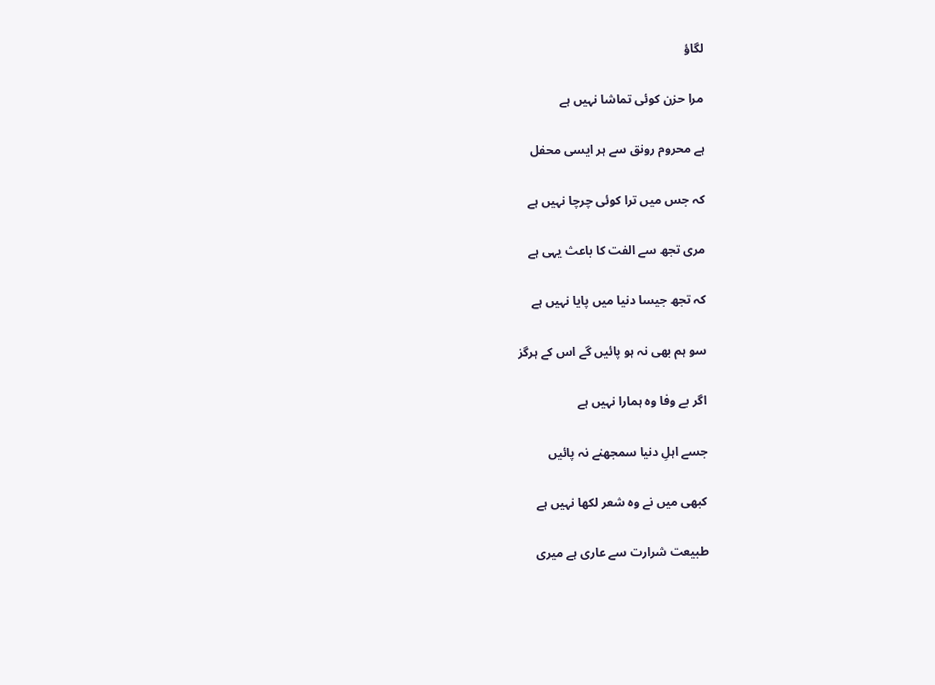لگاؤ

مرا حزن کوئی تماشا نہیں ہے

ہے محروم رونق سے ہر ایسی محفل

کہ جس میں ترا کوئی چرچا نہیں ہے

مری تجھ سے الفت کا باعث یہی ہے

کہ تجھ جیسا دنیا میں پایا نہیں ہے

سو ہم بھی نہ ہو پائیں گے اس کے ہرگز

اگر بے وفا وہ ہمارا نہیں ہے

جسے اہلِ دنیا سمجھنے نہ پائیں

کبھی میں نے وہ شعر لکھا نہیں ہے

طبیعت شرارت سے عاری ہے میری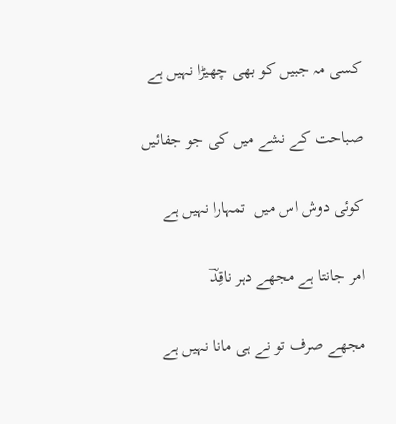کسی مہ جبیں کو بھی چھیڑا نہیں ہے

صباحت کے نشے میں کی جو جفائیں

کوئی دوش اس میں  تمہارا نہیں ہے

امر جانتا ہے مجھے دہر ناقِدؔ

مجھے صرف تو نے ہی مانا نہیں ہے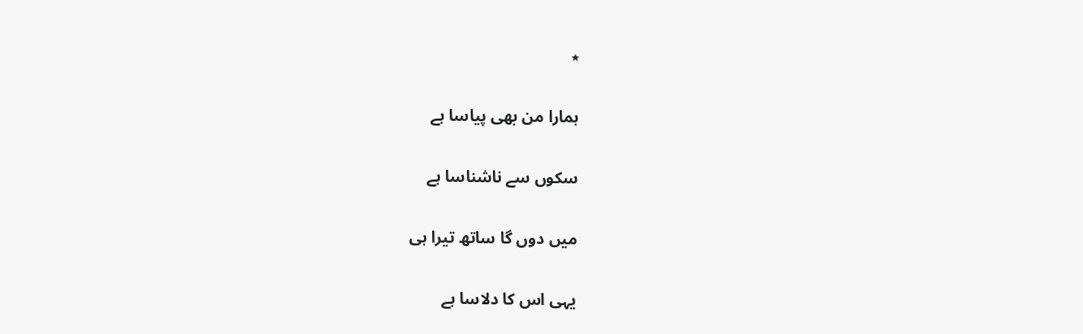٭

ہمارا من بھی پیاسا ہے

سکوں سے ناشناسا ہے

میں دوں گا ساتھ تیرا ہی

یہی اس کا دلاسا ہے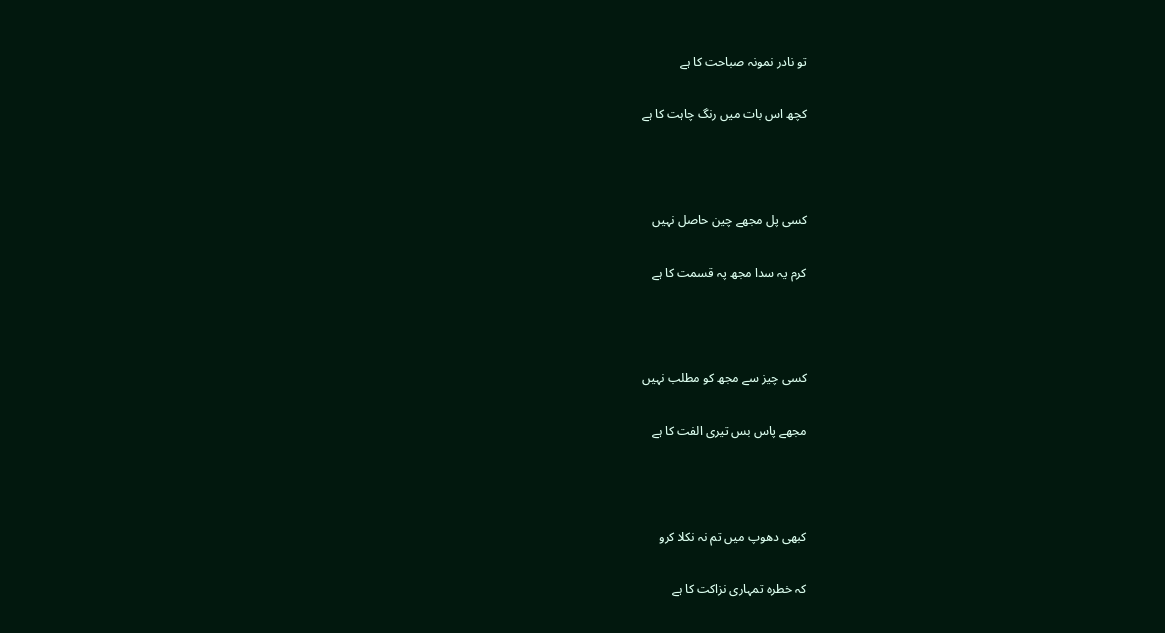تو نادر نمونہ صباحت کا ہے

کچھ اس بات میں رنگ چاہت کا ہے



کسی پل مجھے چین حاصل نہیں

کرم یہ سدا مجھ پہ قسمت کا ہے



کسی چیز سے مجھ کو مطلب نہیں

مجھے پاس بس تیری الفت کا ہے



کبھی دھوپ میں تم نہ نکلا کرو

کہ خطرہ تمہاری نزاکت کا ہے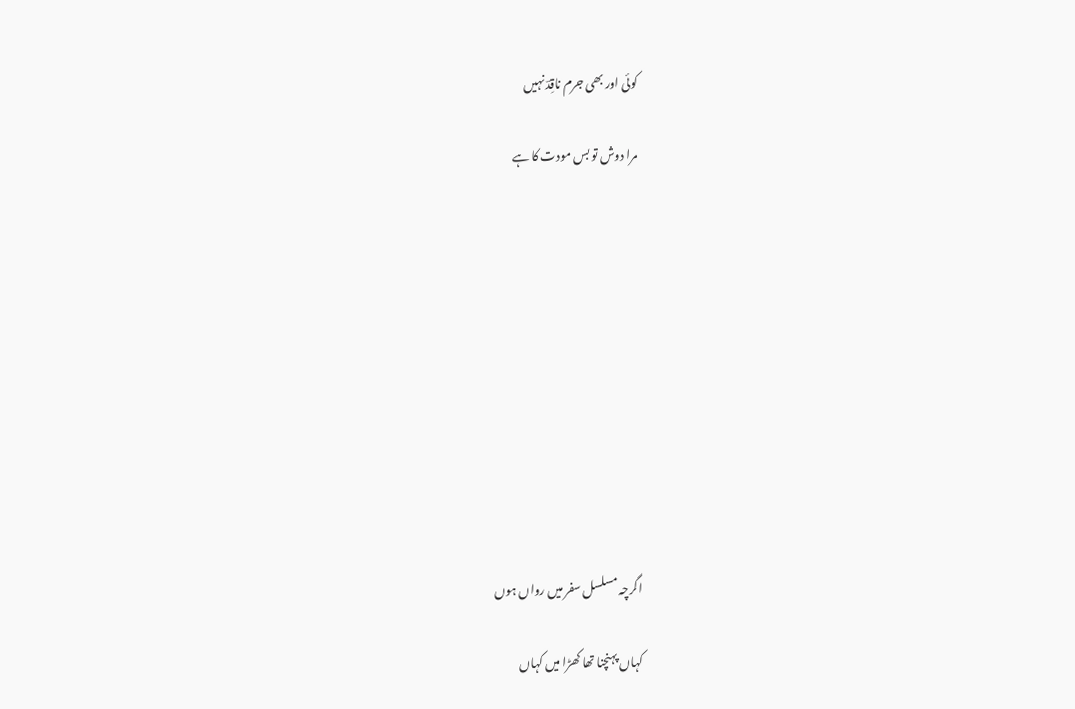کوئی اور بھی جرم ناقِدؔ نہیں

مرا دوش تو بس مودت کا ہے











اگرچہ مسلسل سفر میں رواں ہوں

کہاں پہنچنا تھا کھڑا میں کہاں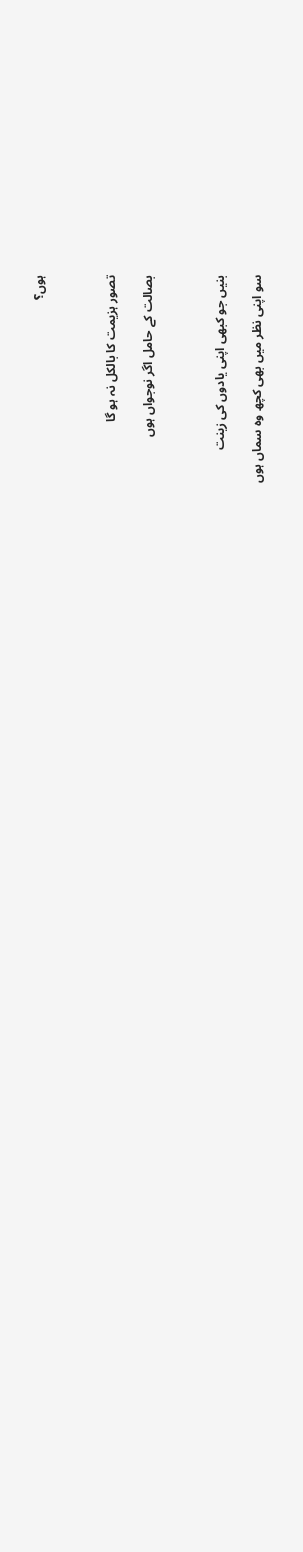ہوں؟



تصور ہزیمت کا بالکل نہ ہو گا

بصالت کے حامل اگر نوجواں ہوں



بنیں جو کبھی اپنی یادوں کی زینت

سو اپنی نظر میں بھی کچھ وہ سماں ہوں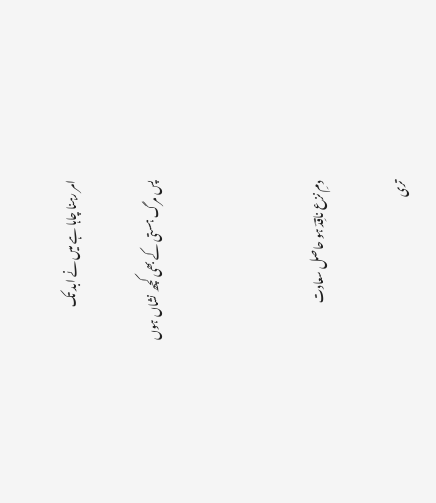امر رہنا چاہا ہے میں نے ابد تک

پس مرگ ہستی کے بھی کچھ نشاں ہوں



دمِ نزع ناقِدؔ ہو حاصل سعادت

تری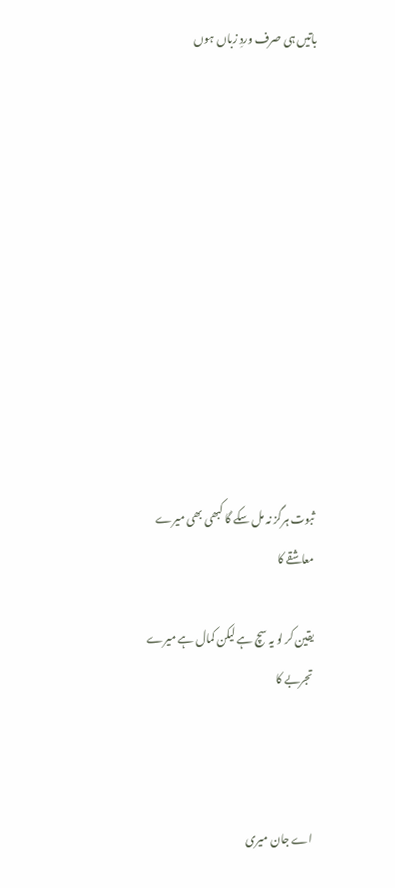باتیں ہی صرف وردِ زباں ہوں











ثبوت ہرگز نہ مل سکے گا کبھی بھی میرے معاشقے کا

یقین کر لو یہ سچ ہے لیکن کمال ہے میرے تجربے کا



اے جان میری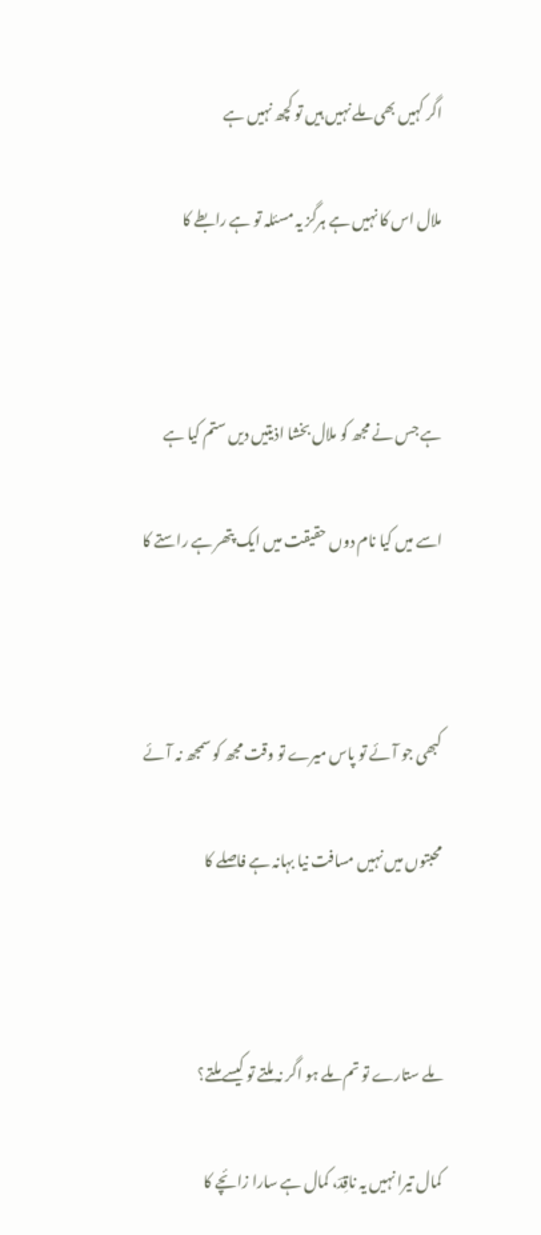اگر کہیں بھی ملے نہیں ہیں تو کچھ نہیں ہے

ملال اس کا نہیں ہے ہرگز یہ مسئلہ تو ہے رابطے کا



ہے جس نے مجھ کو ملال بخشا اذیتیں دیں ستم کیا ہے

اسے میں کیا نام دوں حقیقت میں ایک پتھر ہے راستے کا



کبھی جو آئے تو پاس میرے تو وقت مجھ کو سمجھ نہ آئے

محبتوں میں نہیں مسافت نیا بہانہ ہے فاصلے کا



ملے ستارے تو تم ملے ہو اگر نہ ملتے تو کیسے ملتے؟

کمال تیرا نہیں یہ ناقِدؔ، کمال ہے سارا زائچے کا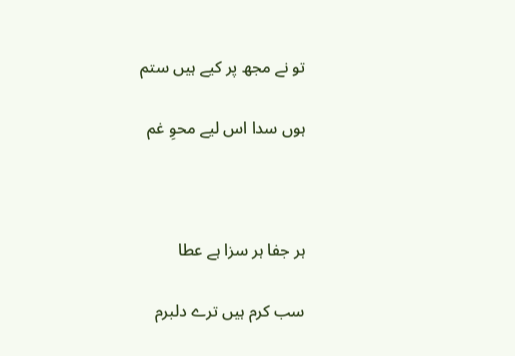تو نے مجھ پر کیے ہیں ستم

ہوں سدا اس لیے محوِ غم



ہر جفا ہر سزا ہے عطا

سب کرم ہیں ترے دلبرم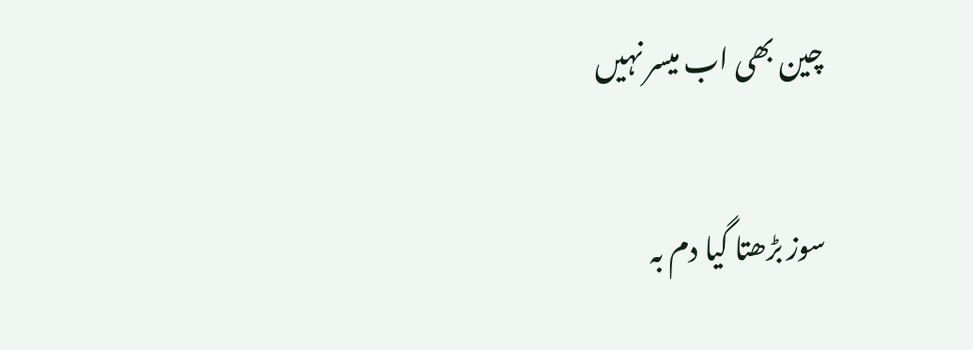چین بھی اب میسر نہیں

سوز بڑھتا گیا دم بہ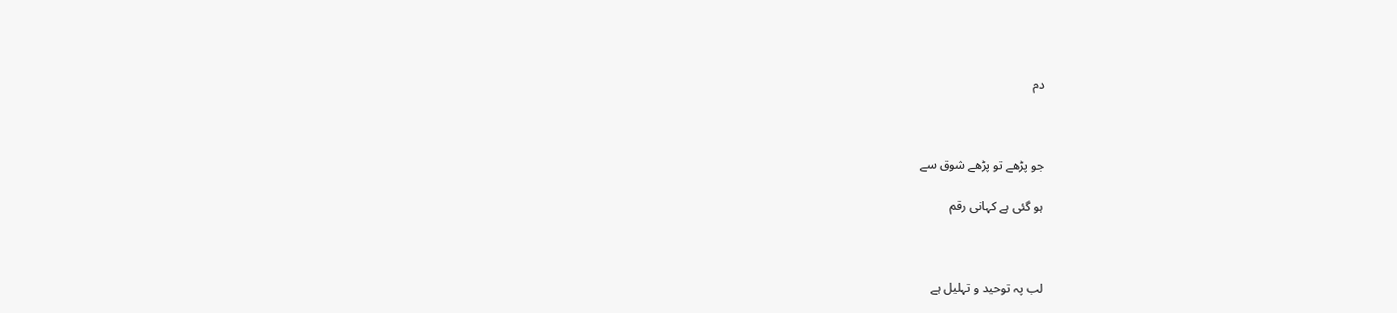دم



جو پڑھے تو پڑھے شوق سے

ہو گئی ہے کہانی رقم



لب پہ توحید و تہلیل ہے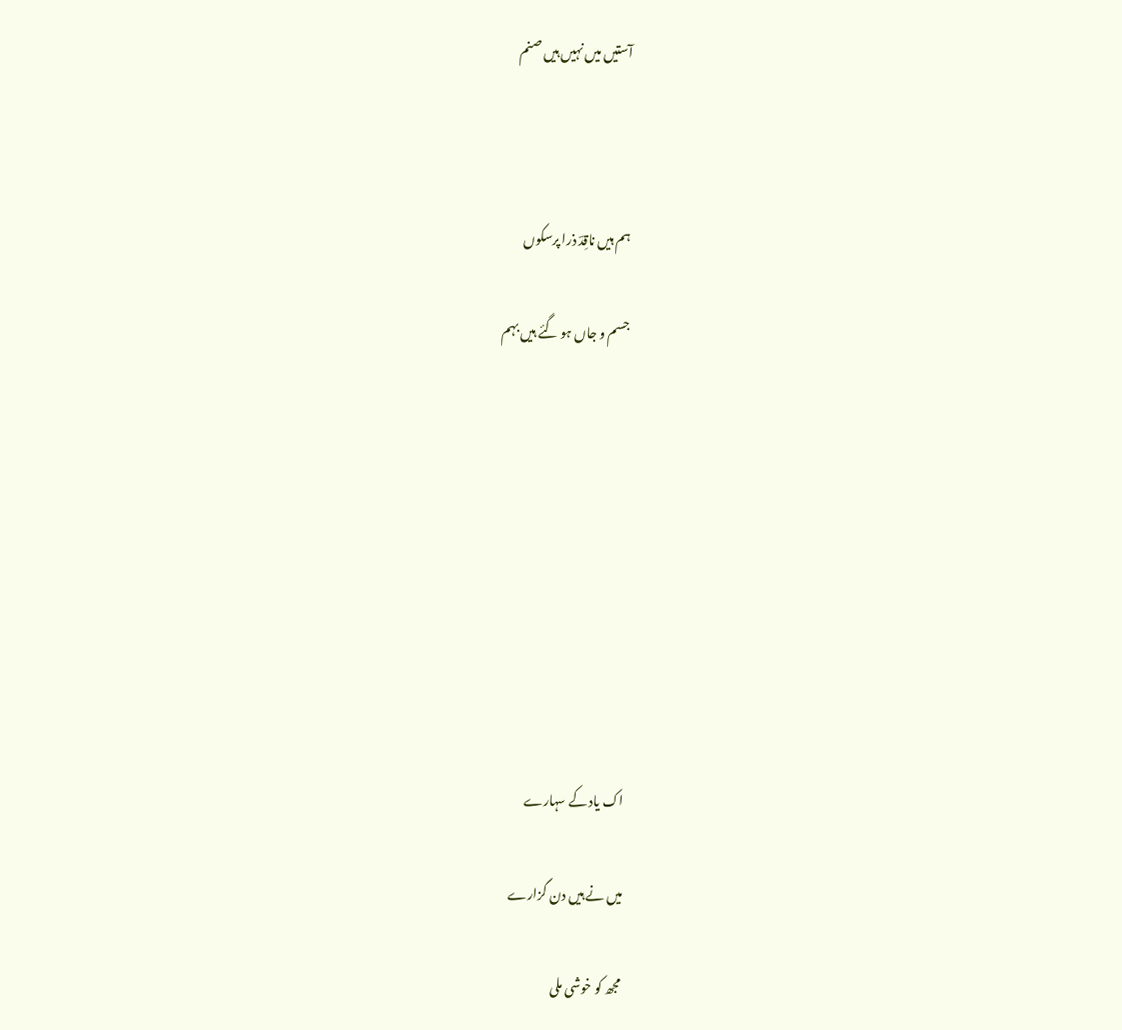آستیں میں نہیں ہیں صنم



ہم ہیں ناقِدؔ ذرا پرسکوں

جسم و جاں ہو گئے ہیں بہم









اک یاد کے سہارے

میں نے ہیں دن گزارے

مجھ کو خوشی ملی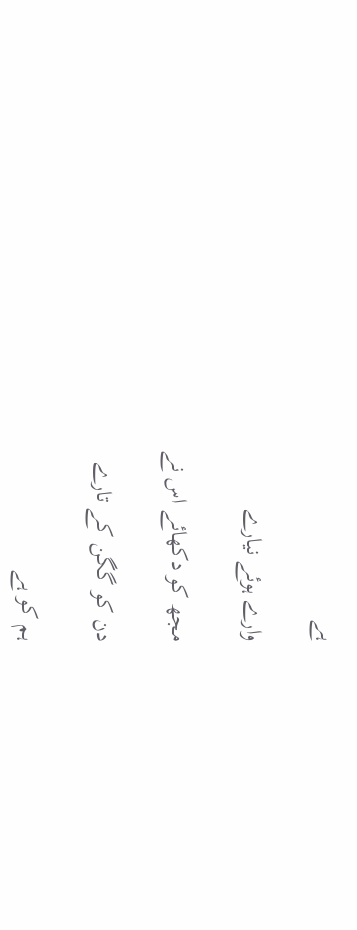ہے

وارے ہوئے نیارے

مجھ کو دکھائے اس نے

دن کو گگن کے تارے

ہم کو ہے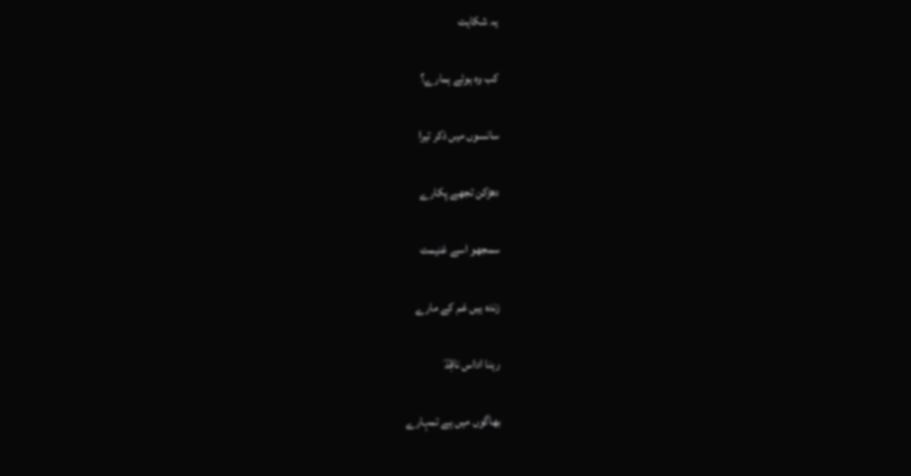یہ شکایت

کب وہ ہوئے ہمارے؟

سانسوں میں ذکر تیرا

دھڑکن تجھے پکارے

سمجھو اسے غنیمت

زندہ ہیں غم کے مارے

رہنا اداس ناقِدؔ

بھاگوں میں ہے تمہارے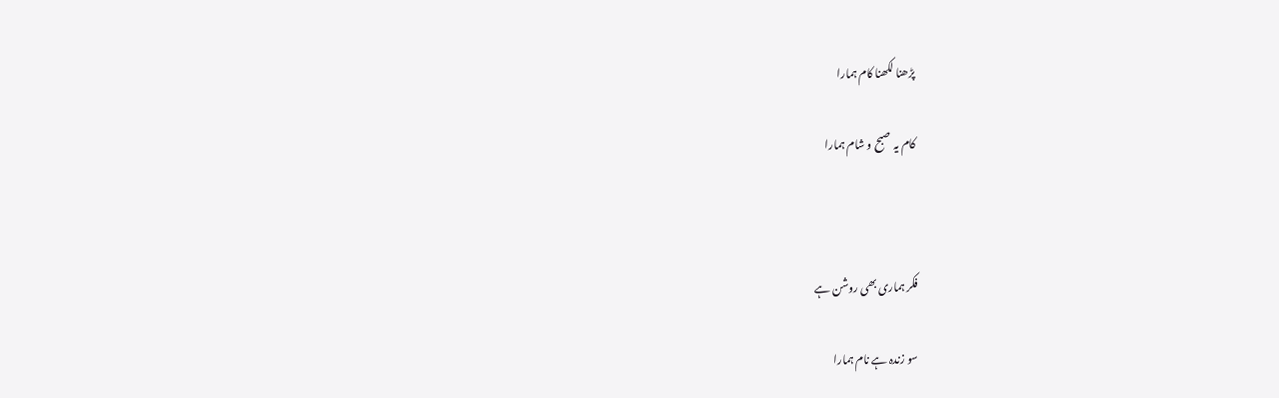پڑھنا لکھنا کام ہمارا

کام یہ صبح و شام ہمارا



فکر ہماری بھی روشن ہے

سو زندہ ہے نام ہمارا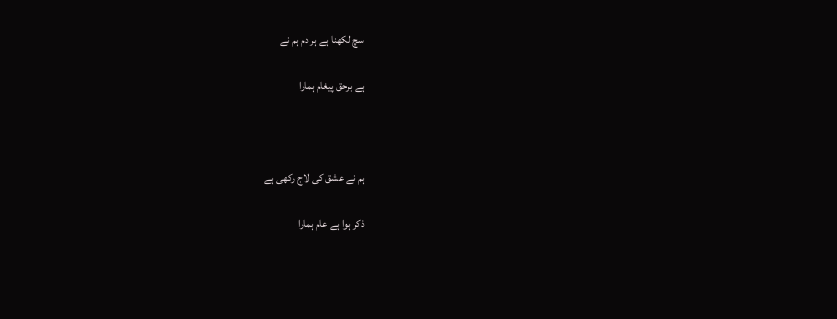سچ لکھنا ہے ہر دم ہم نے

ہے برحق پیغام ہمارا



ہم نے عشق کی لاج رکھی ہے

ذکر ہوا ہے عام ہمارا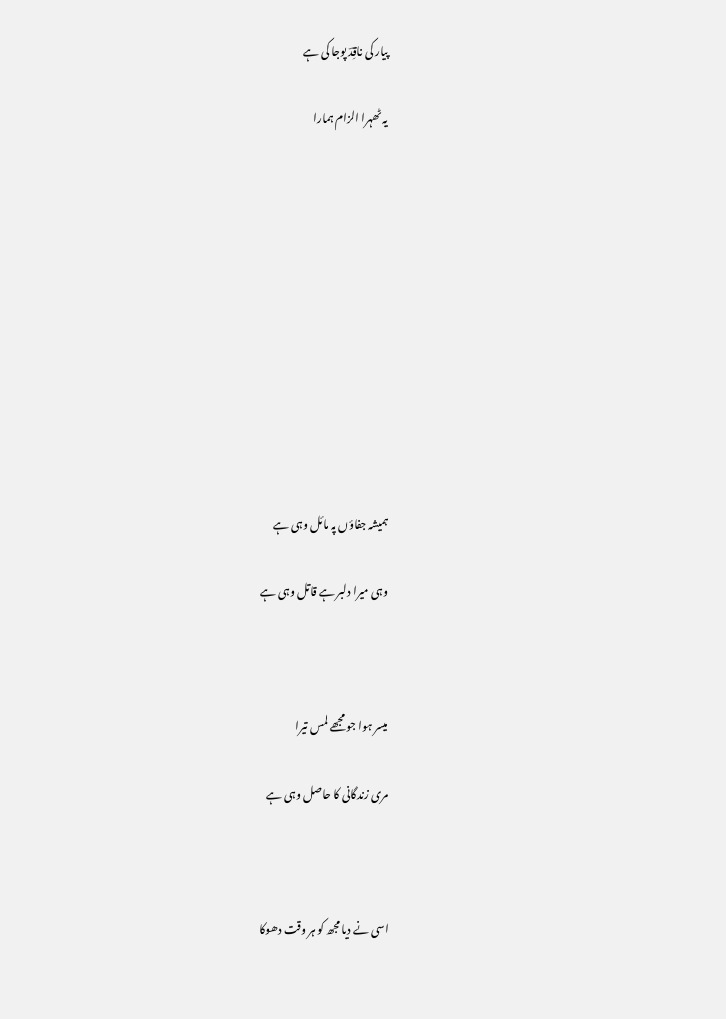پیار کی ناقِدؔ پوجا کی ہے

یہ ٹھہرا الزام ہمارا











ہمیشہ جفاؤں پہ مائل وہی ہے

وہی میرا دلبر ہے قاتل وہی ہے



میسر ہوا جو مجھے لمس تیرا

مری زندگانی کا حاصل وہی ہے



اسی نے دیا مجھ کو ہر وقت دھوکا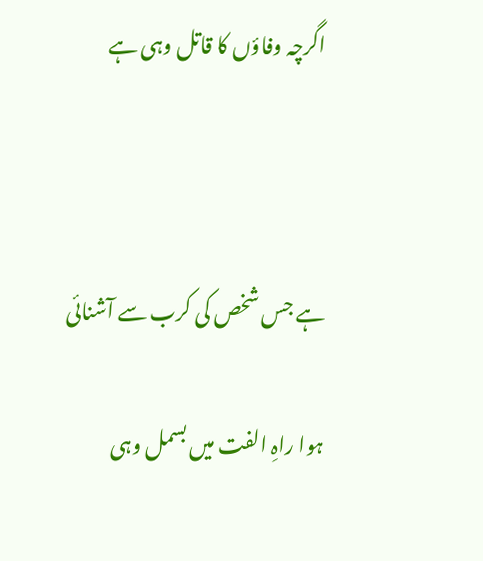اگرچہ وفاؤں کا قاتل وہی ہے



ہے جس شخص کی کرب سے آشنائی

ہوا راہِ الفت میں بسمل وہی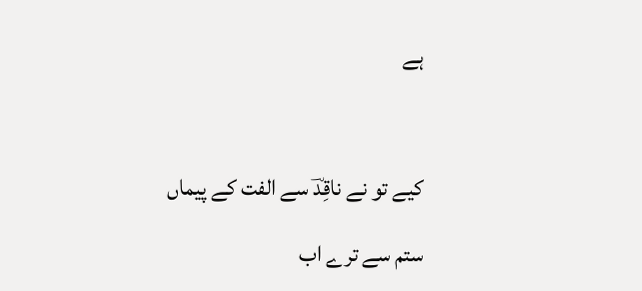ہے



کیے تو نے ناقِدؔ سے الفت کے پیماں

ستم سے ترے اب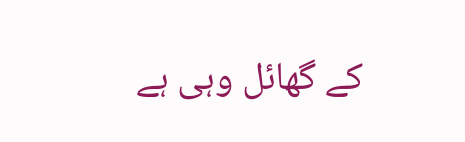کے گھائل وہی ہے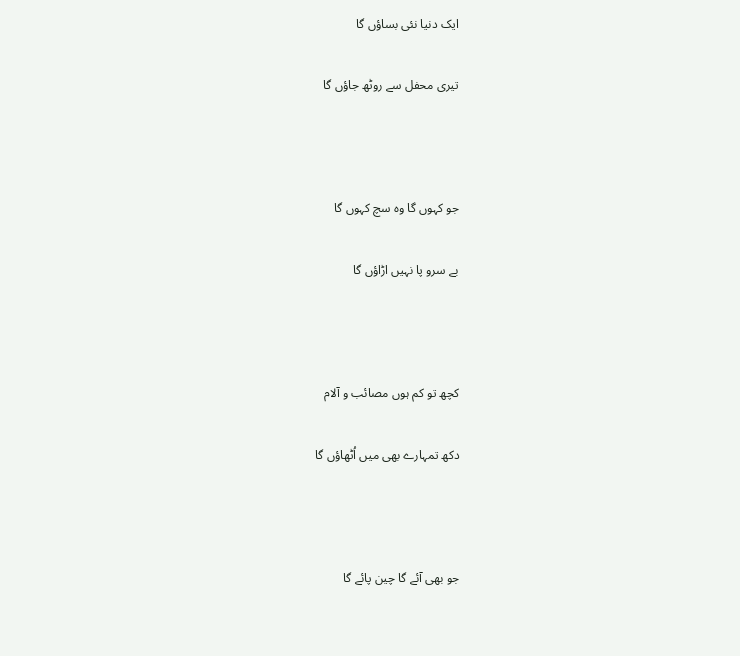ایک دنیا نئی بساؤں گا

تیری محفل سے روٹھ جاؤں گا



جو کہوں گا وہ سچ کہوں گا

بے سرو پا نہیں اڑاؤں گا



کچھ تو کم ہوں مصائب و آلام

دکھ تمہارے بھی میں اُٹھاؤں گا



جو بھی آئے گا چین پائے گا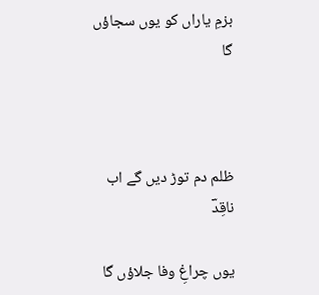بزمِ یاراں کو یوں سجاؤں گا



ظلم دم توڑ دیں گے اب ناقِدؔ

یوں چراغِ وفا جلاؤں گا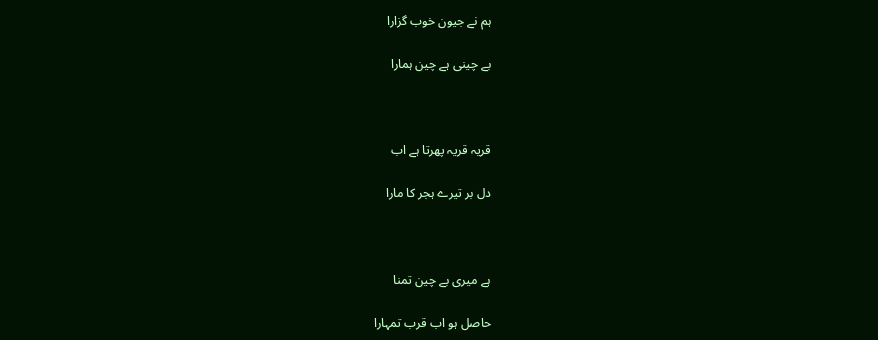ہم نے جیون خوب گزارا

بے چینی ہے چین ہمارا



قریہ قریہ پھرتا ہے اب

دل بر تیرے ہجر کا مارا



ہے میری بے چین تمنا

حاصل ہو اب قرب تمہارا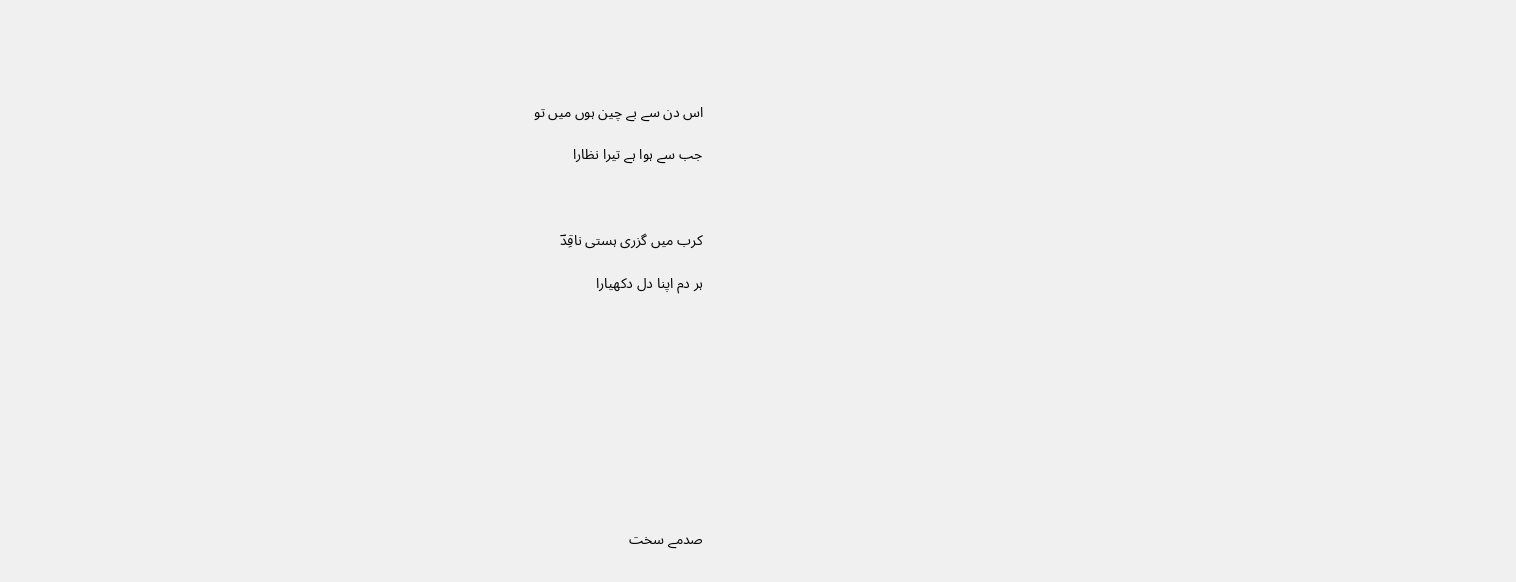اس دن سے بے چین ہوں میں تو

جب سے ہوا ہے تیرا نظارا



کرب میں گزری ہستی ناقِدؔ

ہر دم اپنا دل دکھیارا











صدمے سخت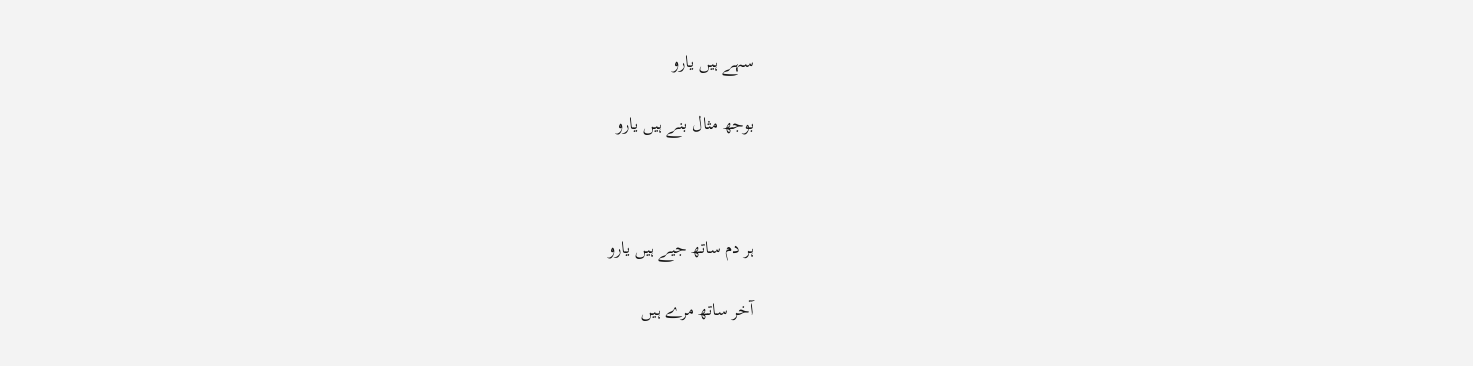سہے ہیں یارو

بوجھ مثال بنے ہیں یارو



ہر دم ساتھ جیے ہیں یارو

آخر ساتھ مرے ہیں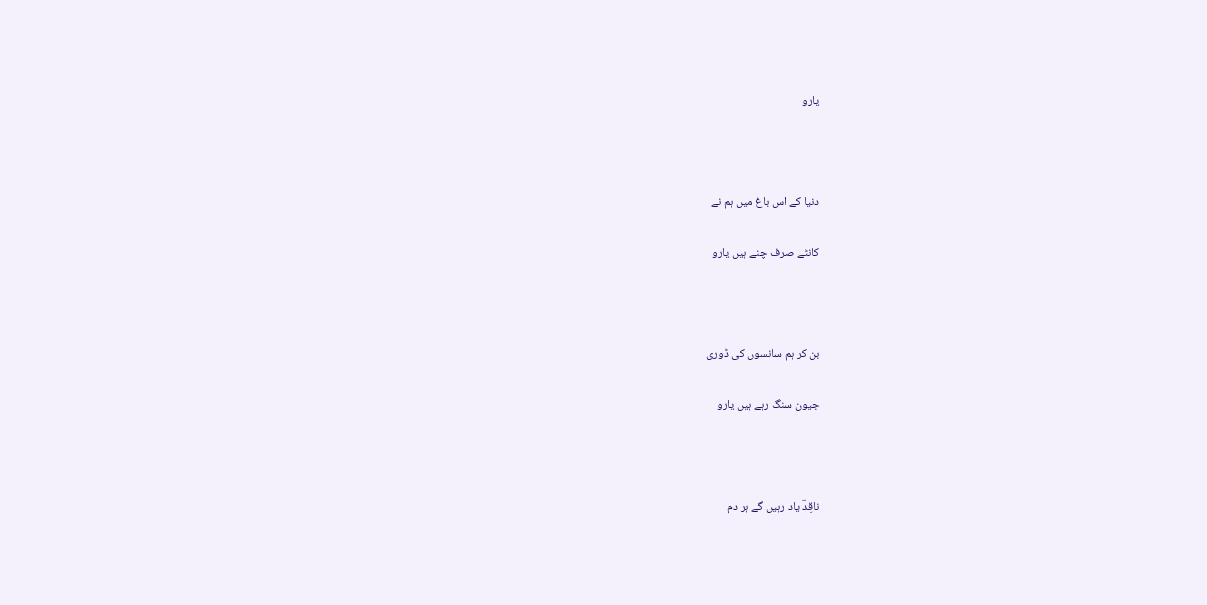یارو



دنیا کے اس باغ میں ہم نے

کانٹے صرف چنے ہیں یارو



بن کر ہم سانسوں کی ڈوری

جیون سنگ رہے ہیں یارو



ناقِدؔ یاد رہیں گے ہر دم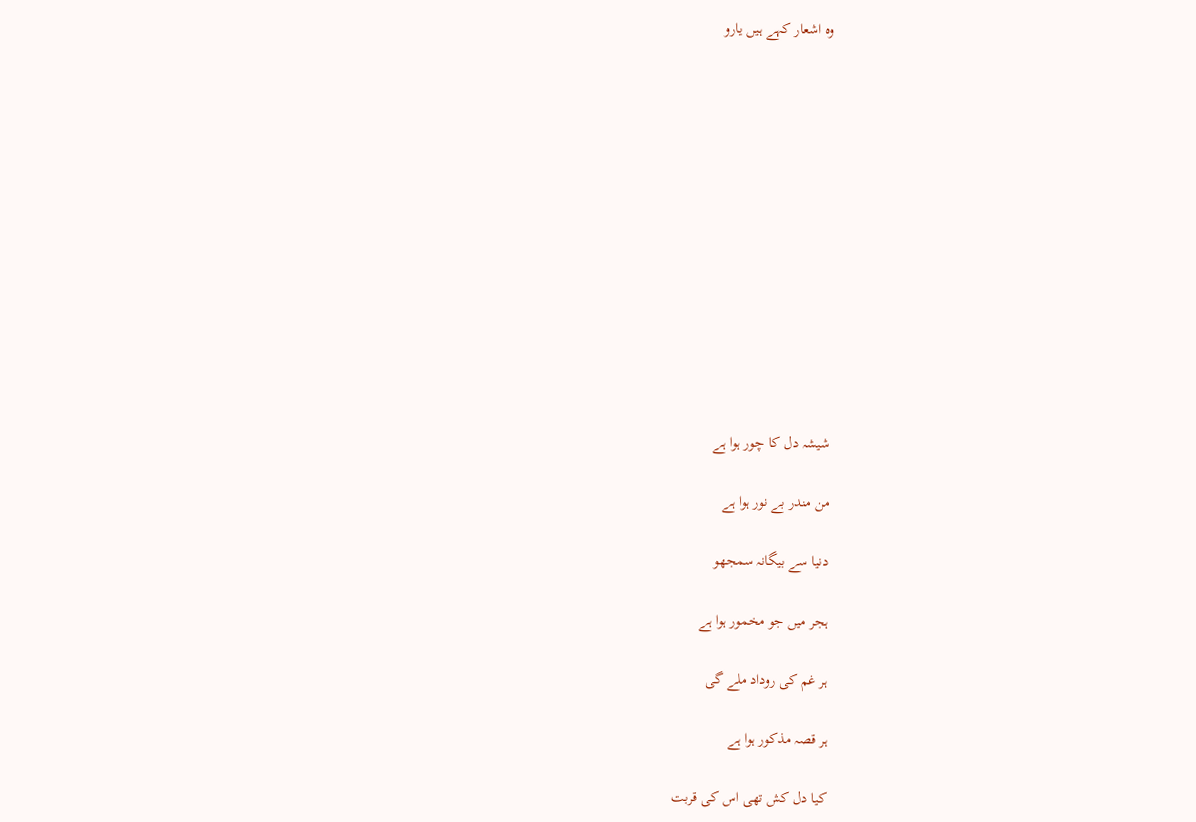وہ اشعار کہے ہیں یارو













شیشہ دل کا چور ہوا ہے

من مندر بے نور ہوا ہے

دنیا سے بیگانہ سمجھو

ہجر میں جو مخمور ہوا ہے

ہر غم کی روداد ملے گی

ہر قصہ مذکور ہوا ہے

کیا دل کش تھی اس کی قربت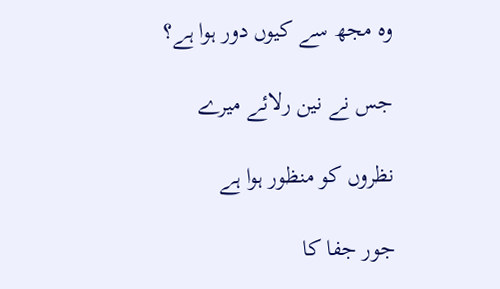وہ مجھ سے کیوں دور ہوا ہے؟

جس نے نین رلائے میرے

نظروں کو منظور ہوا ہے

جور جفا کا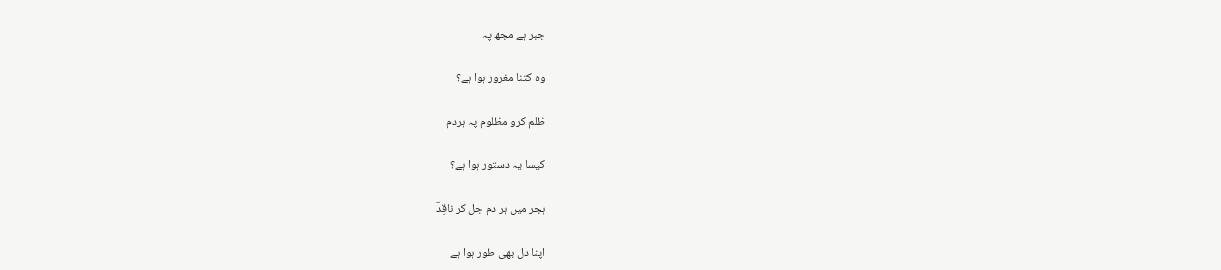جبر ہے مجھ پہ

وہ کتنا مغرور ہوا ہے؟

ظلم کرو مظلوم پہ ہردم

کیسا یہ دستور ہوا ہے؟

ہجر میں ہر دم جل کر ناقِدؔ

اپنا دل بھی طور ہوا ہے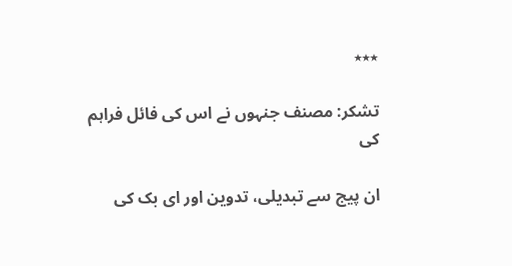٭٭٭

تشکر: مصنف جنہوں نے اس کی فائل فراہم کی

ان پیج سے تبدیلی، تدوین اور ای بک کی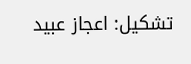تشکیل: اعجاز عبید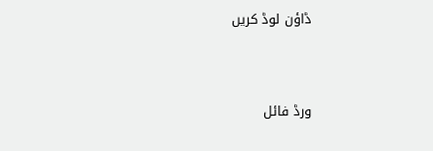ڈاؤن لوڈ کریں



ورڈ فائل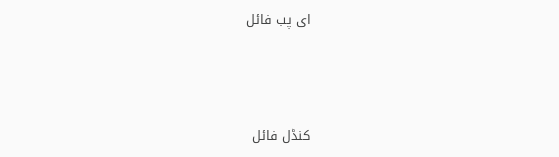ای پب فائل



کنڈل فائل